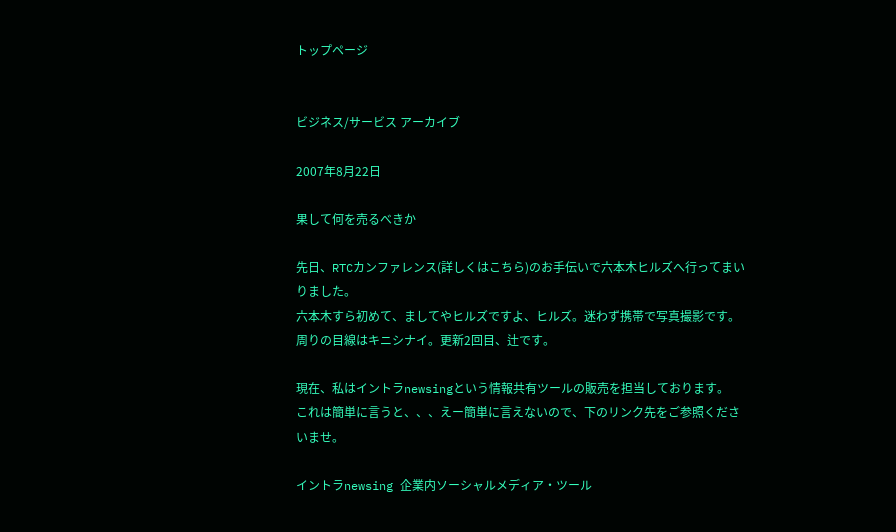トップページ


ビジネス/サービス アーカイブ

2007年8月22日

果して何を売るべきか

先日、RTCカンファレンス(詳しくはこちら)のお手伝いで六本木ヒルズへ行ってまいりました。
六本木すら初めて、ましてやヒルズですよ、ヒルズ。迷わず携帯で写真撮影です。
周りの目線はキニシナイ。更新2回目、辻です。

現在、私はイントラnewsingという情報共有ツールの販売を担当しております。
これは簡単に言うと、、、えー簡単に言えないので、下のリンク先をご参照くださいませ。

イントラnewsing 企業内ソーシャルメディア・ツール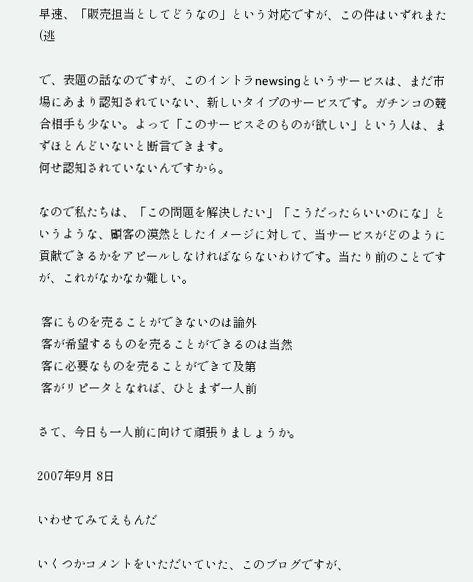早速、「販売担当としてどうなの」という対応ですが、この件はいずれまた(逃

で、表題の話なのですが、このイントラnewsingというサービスは、まだ市場にあまり認知されていない、新しいタイプのサービスです。ガチンコの競合相手も少ない。よって「このサービスそのものが欲しい」という人は、まずほとんどいないと断言できます。
何せ認知されていないんですから。

なので私たちは、「この問題を解決したい」「こうだったらいいのにな」というような、顧客の漠然としたイメージに対して、当サービスがどのように貢献できるかをアピールしなければならないわけです。当たり前のことですが、これがなかなか難しい。

 客にものを売ることができないのは論外
 客が希望するものを売ることができるのは当然
 客に必要なものを売ることができて及第
 客がリピータとなれば、ひとまず一人前

さて、今日も一人前に向けて頑張りましょうか。

2007年9月 8日

いわせてみてえもんだ

いくつかコメントをいただいていた、このブログですが、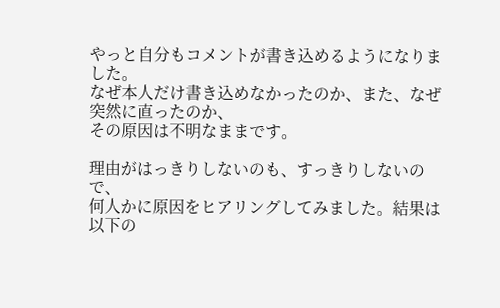やっと自分もコメントが書き込めるようになりました。
なぜ本人だけ書き込めなかったのか、また、なぜ突然に直ったのか、
その原因は不明なままです。

理由がはっきりしないのも、すっきりしないので、
何人かに原因をヒアリングしてみました。結果は以下の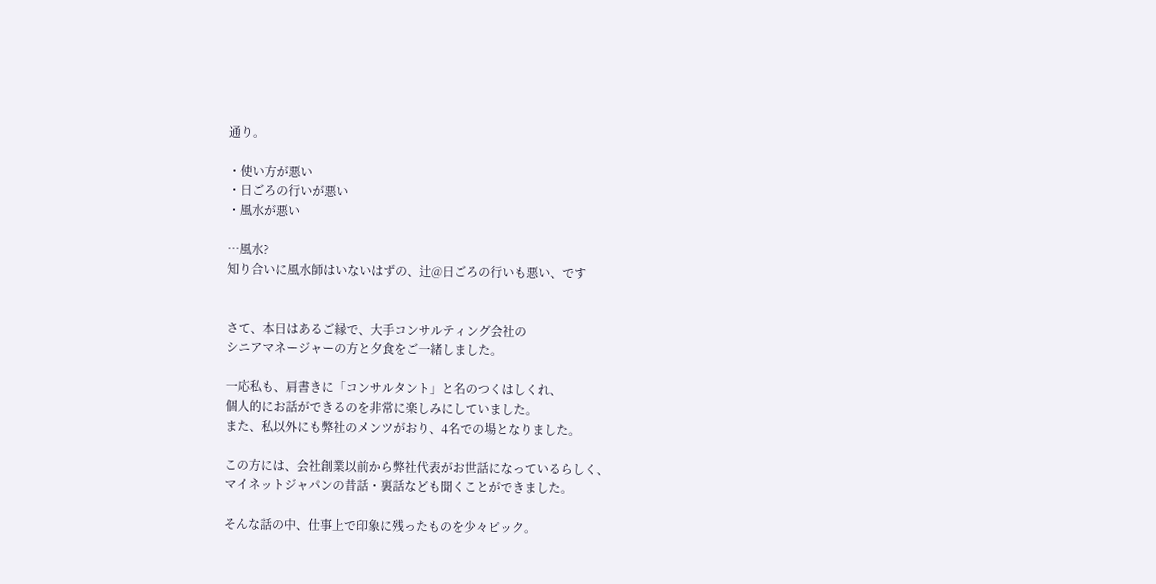通り。

・使い方が悪い
・日ごろの行いが悪い
・風水が悪い

…風水?
知り合いに風水師はいないはずの、辻@日ごろの行いも悪い、です


さて、本日はあるご縁で、大手コンサルティング会社の
シニアマネージャーの方と夕食をご一緒しました。

一応私も、肩書きに「コンサルタント」と名のつくはしくれ、
個人的にお話ができるのを非常に楽しみにしていました。
また、私以外にも弊社のメンツがおり、4名での場となりました。

この方には、会社創業以前から弊社代表がお世話になっているらしく、
マイネットジャパンの昔話・裏話なども聞くことができました。

そんな話の中、仕事上で印象に残ったものを少々ピック。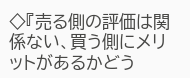◇『売る側の評価は関係ない、買う側にメリットがあるかどう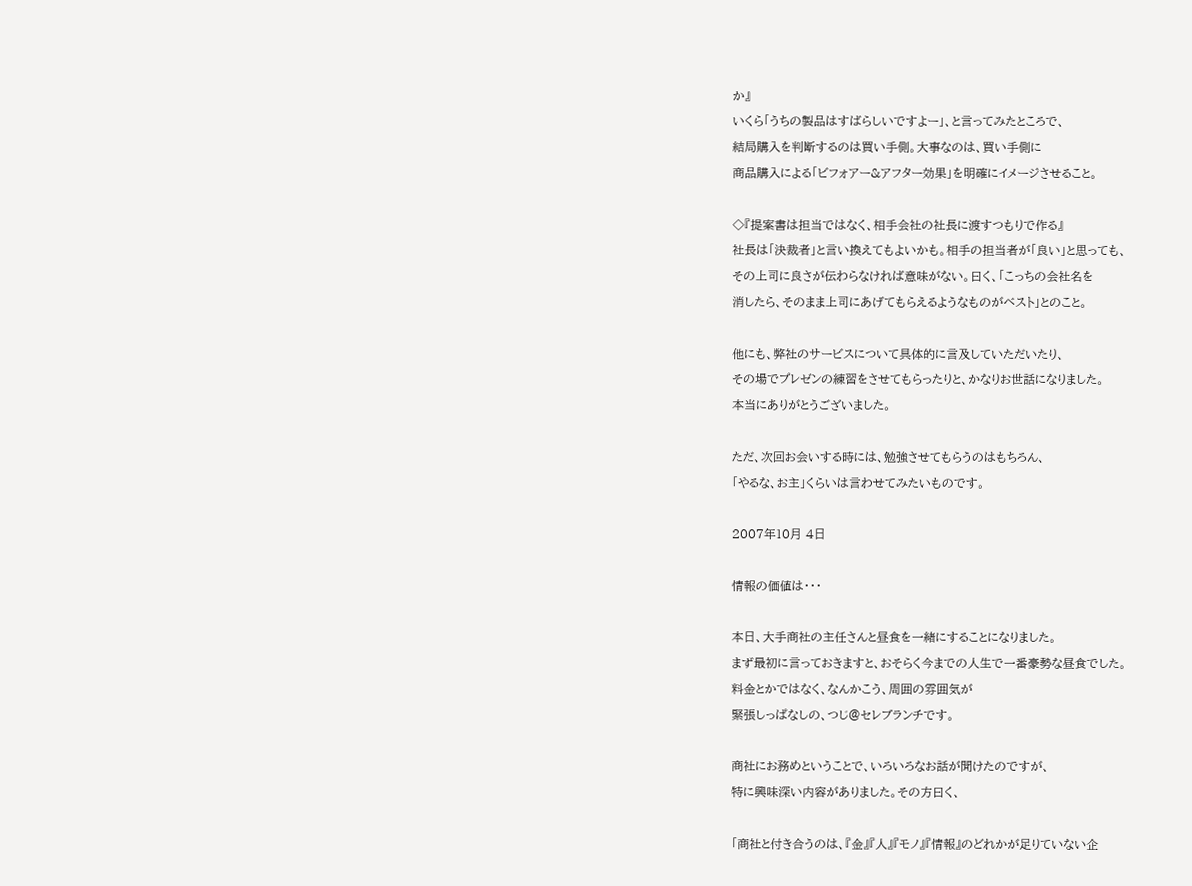か』
いくら「うちの製品はすばらしいですよー」、と言ってみたところで、
結局購入を判断するのは買い手側。大事なのは、買い手側に
商品購入による「ビフォアー&アフター効果」を明確にイメージさせること。

◇『提案書は担当ではなく、相手会社の社長に渡すつもりで作る』
社長は「決裁者」と言い換えてもよいかも。相手の担当者が「良い」と思っても、
その上司に良さが伝わらなければ意味がない。曰く、「こっちの会社名を
消したら、そのまま上司にあげてもらえるようなものがベスト」とのこと。

他にも、弊社のサービスについて具体的に言及していただいたり、
その場でプレゼンの練習をさせてもらったりと、かなりお世話になりました。
本当にありがとうございました。

ただ、次回お会いする時には、勉強させてもらうのはもちろん、
「やるな、お主」くらいは言わせてみたいものです。

2007年10月 4日

情報の価値は・・・

本日、大手商社の主任さんと昼食を一緒にすることになりました。
まず最初に言っておきますと、おそらく今までの人生で一番豪勢な昼食でした。
料金とかではなく、なんかこう、周囲の雰囲気が
緊張しっぱなしの、つじ@セレブランチです。

商社にお務めということで、いろいろなお話が聞けたのですが、
特に興味深い内容がありました。その方曰く、

「商社と付き合うのは、『金』『人』『モノ』『情報』のどれかが足りていない企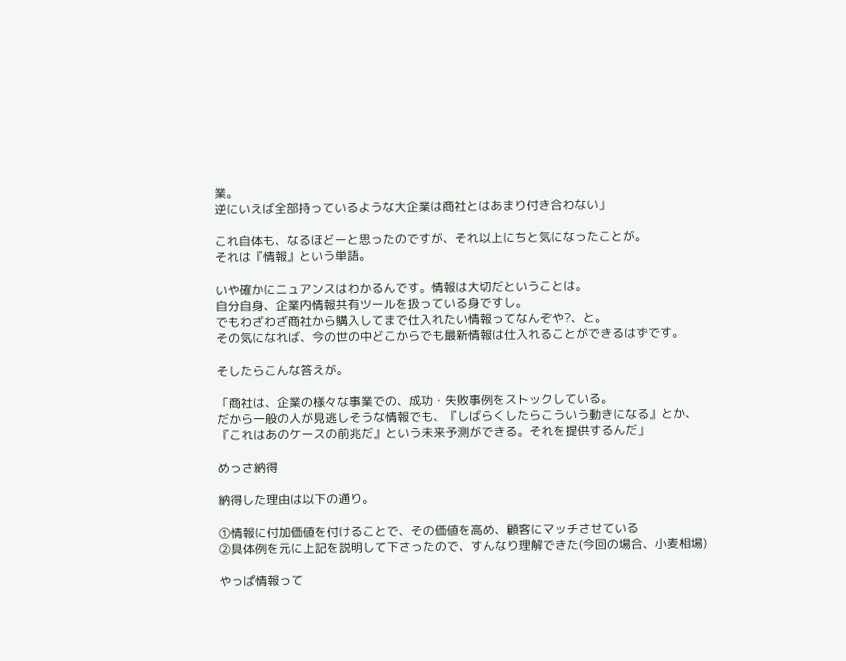業。
逆にいえば全部持っているような大企業は商社とはあまり付き合わない」

これ自体も、なるほどーと思ったのですが、それ以上にちと気になったことが。
それは『情報』という単語。

いや確かにニュアンスはわかるんです。情報は大切だということは。
自分自身、企業内情報共有ツールを扱っている身ですし。
でもわざわざ商社から購入してまで仕入れたい情報ってなんぞや?、と。
その気になれば、今の世の中どこからでも最新情報は仕入れることができるはずです。

そしたらこんな答えが。

「商社は、企業の様々な事業での、成功・失敗事例をストックしている。
だから一般の人が見逃しそうな情報でも、『しばらくしたらこういう動きになる』とか、
『これはあのケースの前兆だ』という未来予測ができる。それを提供するんだ」

めっさ納得

納得した理由は以下の通り。

①情報に付加価値を付けることで、その価値を高め、顧客にマッチさせている
②具体例を元に上記を説明して下さったので、すんなり理解できた(今回の場合、小麦相場)

やっぱ情報って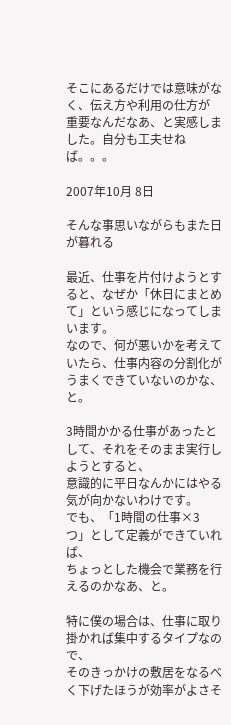そこにあるだけでは意味がなく、伝え方や利用の仕方が
重要なんだなあ、と実感しました。自分も工夫せねば。。。

2007年10月 8日

そんな事思いながらもまた日が暮れる

最近、仕事を片付けようとすると、なぜか「休日にまとめて」という感じになってしまいます。
なので、何が悪いかを考えていたら、仕事内容の分割化がうまくできていないのかな、と。

3時間かかる仕事があったとして、それをそのまま実行しようとすると、
意識的に平日なんかにはやる気が向かないわけです。
でも、「1時間の仕事×3つ」として定義ができていれば、
ちょっとした機会で業務を行えるのかなあ、と。

特に僕の場合は、仕事に取り掛かれば集中するタイプなので、
そのきっかけの敷居をなるべく下げたほうが効率がよさそ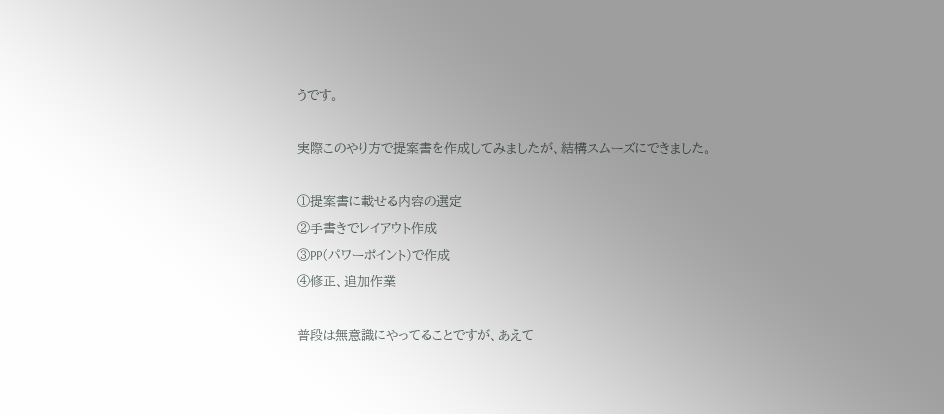うです。

実際このやり方で提案書を作成してみましたが、結構スムーズにできました。

①提案書に載せる内容の選定
②手書きでレイアウト作成
③PP(パワーポイント)で作成
④修正、追加作業

普段は無意識にやってることですが、あえて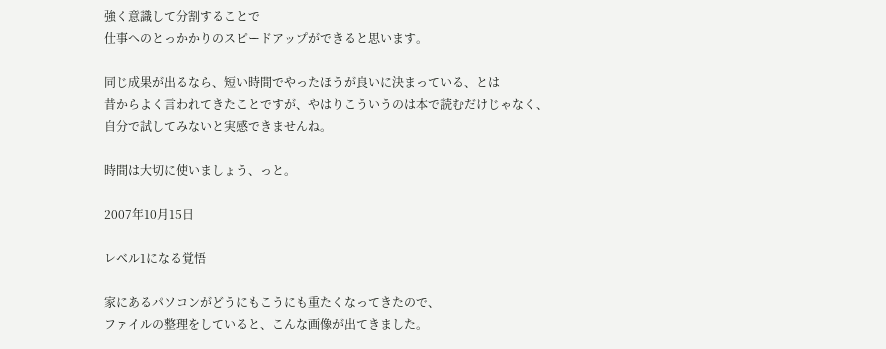強く意識して分割することで
仕事へのとっかかりのスピードアップができると思います。

同じ成果が出るなら、短い時間でやったほうが良いに決まっている、とは
昔からよく言われてきたことですが、やはりこういうのは本で読むだけじゃなく、
自分で試してみないと実感できませんね。

時間は大切に使いましょう、っと。

2007年10月15日

レベル1になる覚悟

家にあるパソコンがどうにもこうにも重たくなってきたので、
ファイルの整理をしていると、こんな画像が出てきました。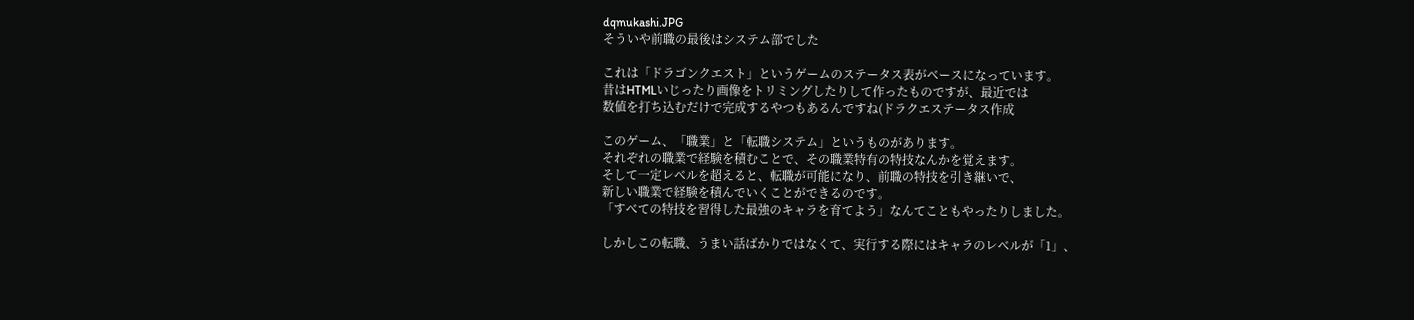dqmukashi.JPG
そういや前職の最後はシステム部でした

これは「ドラゴンクエスト」というゲームのステータス表がベースになっています。
昔はHTMLいじったり画像をトリミングしたりして作ったものですが、最近では
数値を打ち込むだけで完成するやつもあるんですね(ドラクエステータス作成

このゲーム、「職業」と「転職システム」というものがあります。
それぞれの職業で経験を積むことで、その職業特有の特技なんかを覚えます。
そして一定レベルを超えると、転職が可能になり、前職の特技を引き継いで、
新しい職業で経験を積んでいくことができるのです。
「すべての特技を習得した最強のキャラを育てよう」なんてこともやったりしました。

しかしこの転職、うまい話ばかりではなくて、実行する際にはキャラのレベルが「1」、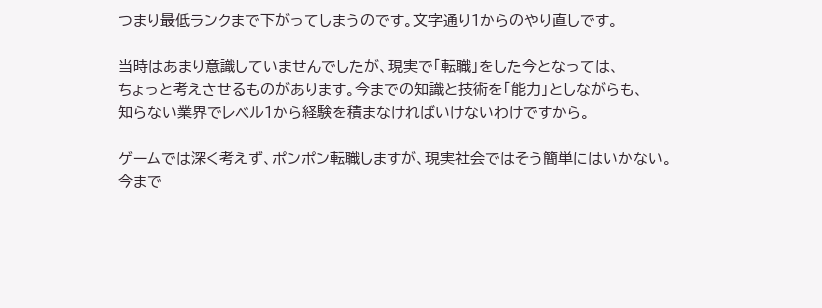つまり最低ランクまで下がってしまうのです。文字通り1からのやり直しです。

当時はあまり意識していませんでしたが、現実で「転職」をした今となっては、
ちょっと考えさせるものがあります。今までの知識と技術を「能力」としながらも、
知らない業界でレベル1から経験を積まなければいけないわけですから。

ゲームでは深く考えず、ポンポン転職しますが、現実社会ではそう簡単にはいかない。
今まで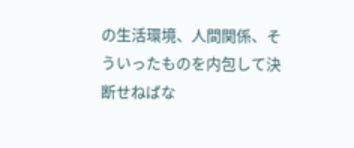の生活環境、人間関係、そういったものを内包して決断せねばな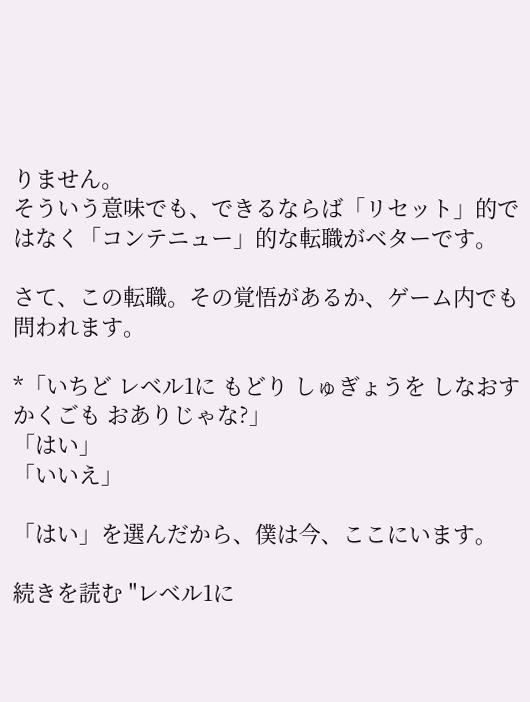りません。
そういう意味でも、できるならば「リセット」的ではなく「コンテニュー」的な転職がベターです。

さて、この転職。その覚悟があるか、ゲーム内でも問われます。

*「いちど レベル1に もどり しゅぎょうを しなおすかくごも おありじゃな?」
「はい」
「いいえ」

「はい」を選んだから、僕は今、ここにいます。

続きを読む "レベル1に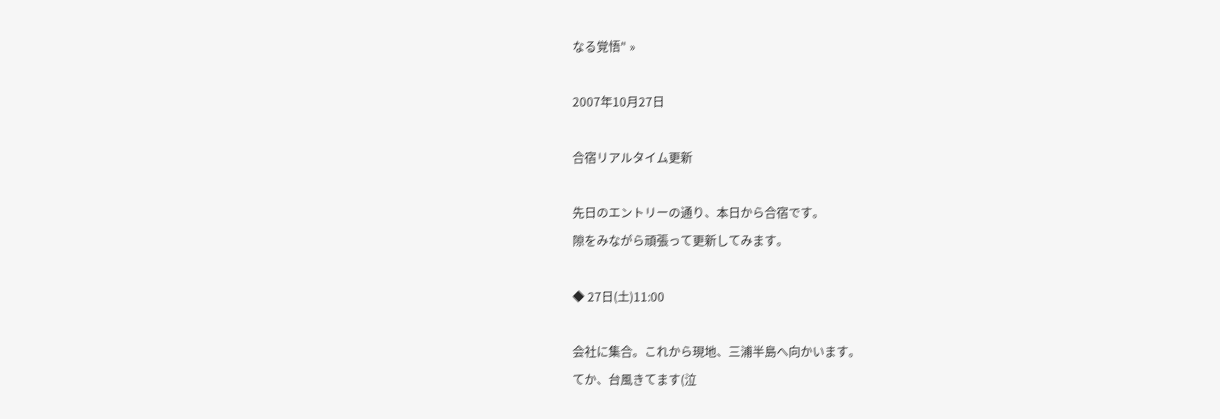なる覚悟" »

2007年10月27日

合宿リアルタイム更新

先日のエントリーの通り、本日から合宿です。
隙をみながら頑張って更新してみます。

◆ 27日(土)11:00

会社に集合。これから現地、三浦半島へ向かいます。
てか、台風きてます(泣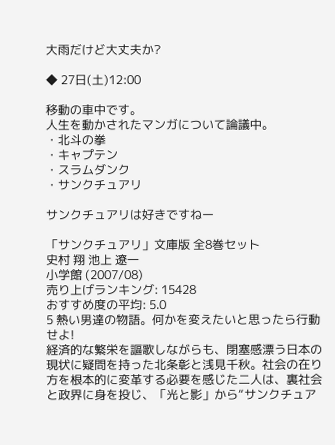大雨だけど大丈夫か?

◆ 27日(土)12:00

移動の車中です。
人生を動かされたマンガについて論議中。
・北斗の拳
・キャプテン
・スラムダンク
・サンクチュアリ

サンクチュアリは好きですねー

「サンクチュアリ」文庫版 全8巻セット
史村 翔 池上 遼一
小学館 (2007/08)
売り上げランキング: 15428
おすすめ度の平均: 5.0
5 熱い男達の物語。何かを変えたいと思ったら行動せよ!
経済的な繁栄を謳歌しながらも、閉塞感漂う日本の現状に疑問を持った北条彰と浅見千秋。社会の在り方を根本的に変革する必要を感じた二人は、裏社会と政界に身を投じ、「光と影」から“サンクチュア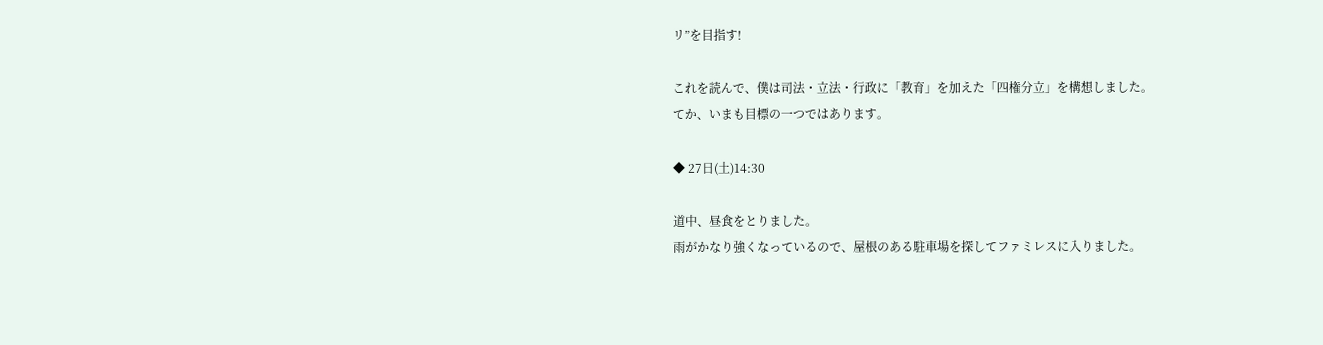リ”を目指す!

これを読んで、僕は司法・立法・行政に「教育」を加えた「四権分立」を構想しました。
てか、いまも目標の一つではあります。

◆ 27日(土)14:30

道中、昼食をとりました。
雨がかなり強くなっているので、屋根のある駐車場を探してファミレスに入りました。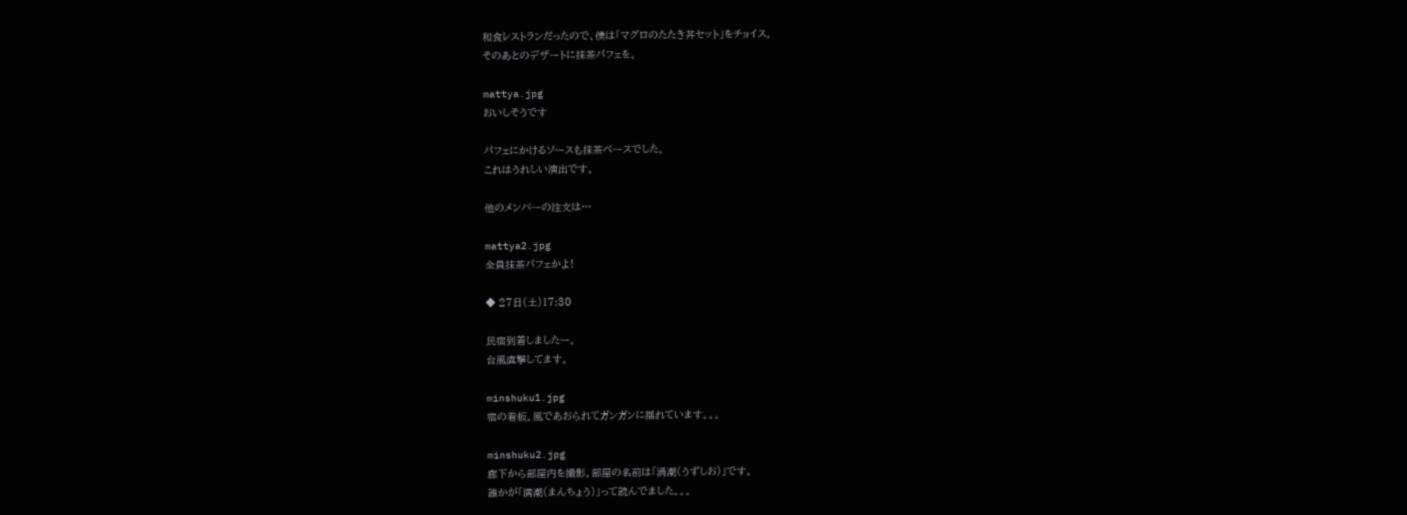和食レストランだったので、僕は「マグロのたたき丼セット」をチョイス。
そのあとのデザートに抹茶パフェを。

mattya.jpg
おいしそうです

パフェにかけるソースも抹茶ベースでした。
これはうれしい演出です。

他のメンバーの注文は…

mattya2.jpg
全員抹茶パフェかよ!

◆ 27日(土)17:30

民宿到着しましたー。
台風直撃してます。

minshuku1.jpg
宿の看板。風であおられてガンガンに揺れています。。。

minshuku2.jpg
廊下から部屋内を撮影。部屋の名前は「渦潮(うずしお)」です。
誰かが「満潮(まんちょう)」って読んでました。。。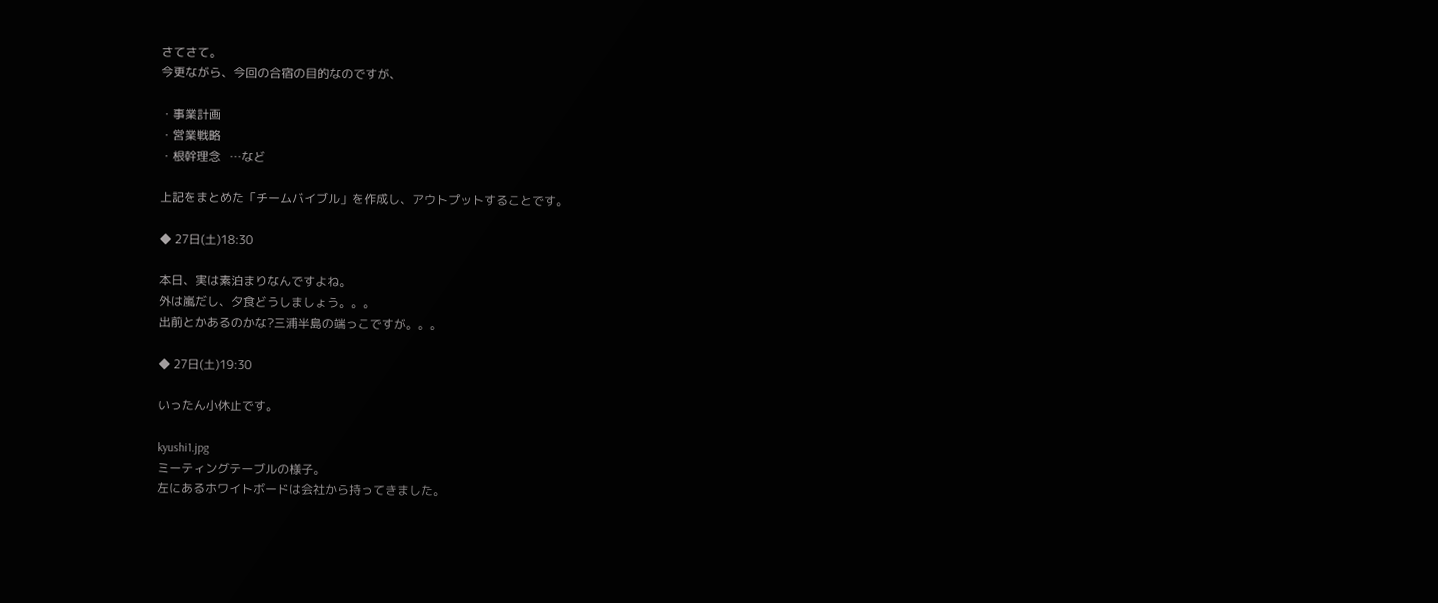さてさて。
今更ながら、今回の合宿の目的なのですが、

・事業計画
・営業戦略
・根幹理念   …など

上記をまとめた「チームバイブル」を作成し、アウトプットすることです。

◆ 27日(土)18:30

本日、実は素泊まりなんですよね。
外は嵐だし、夕食どうしましょう。。。
出前とかあるのかな?三浦半島の端っこですが。。。

◆ 27日(土)19:30

いったん小休止です。

kyushi1.jpg
ミーティングテーブルの様子。
左にあるホワイトボードは会社から持ってきました。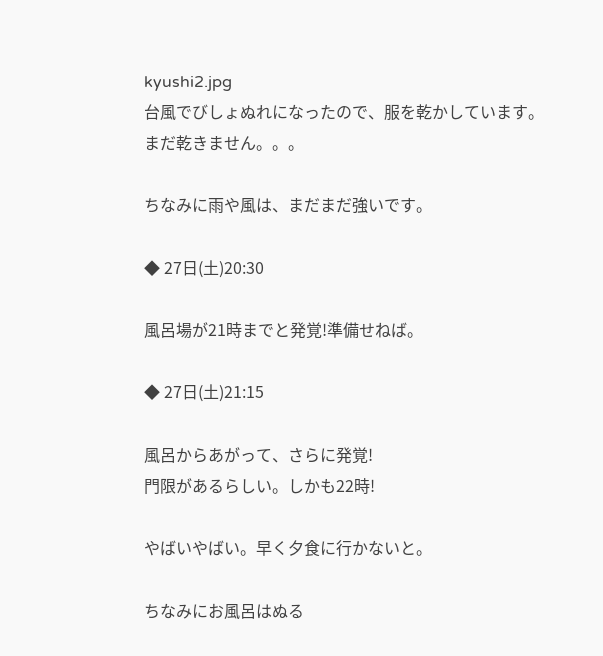kyushi2.jpg
台風でびしょぬれになったので、服を乾かしています。
まだ乾きません。。。

ちなみに雨や風は、まだまだ強いです。

◆ 27日(土)20:30

風呂場が21時までと発覚!準備せねば。

◆ 27日(土)21:15

風呂からあがって、さらに発覚!
門限があるらしい。しかも22時!

やばいやばい。早く夕食に行かないと。

ちなみにお風呂はぬる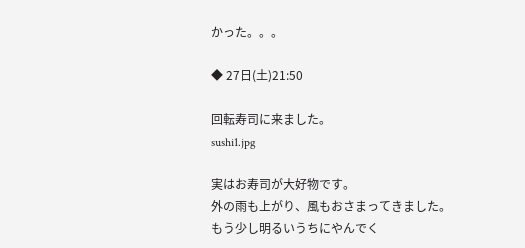かった。。。

◆ 27日(土)21:50

回転寿司に来ました。
sushi1.jpg

実はお寿司が大好物です。
外の雨も上がり、風もおさまってきました。
もう少し明るいうちにやんでく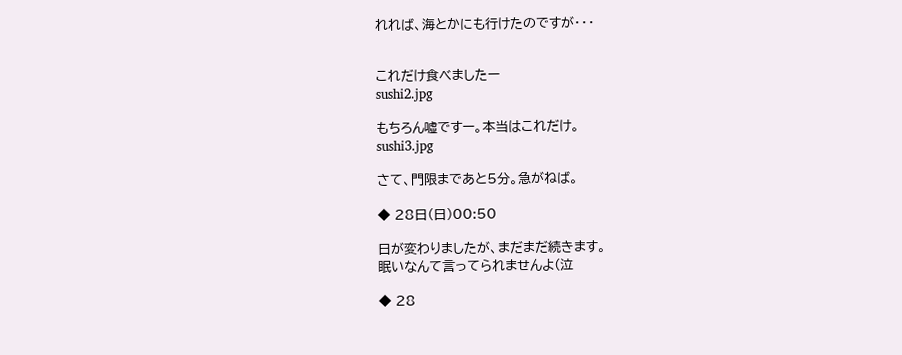れれば、海とかにも行けたのですが・・・


これだけ食べましたー
sushi2.jpg

もちろん嘘ですー。本当はこれだけ。
sushi3.jpg

さて、門限まであと5分。急がねば。

◆ 28日(日)00:50

日が変わりましたが、まだまだ続きます。
眠いなんて言ってられませんよ(泣

◆ 28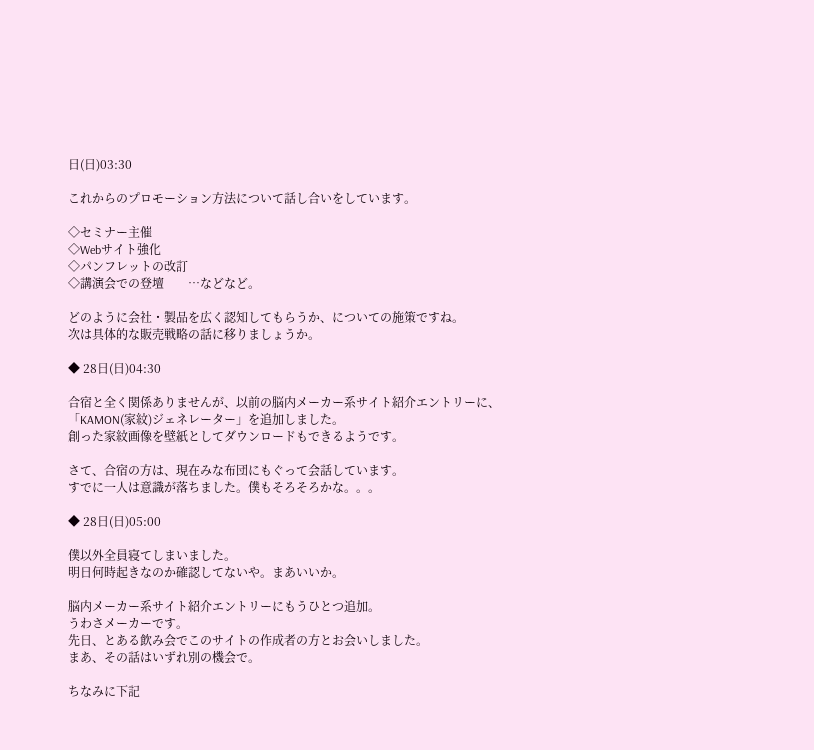日(日)03:30

これからのプロモーション方法について話し合いをしています。

◇セミナー主催
◇Webサイト強化
◇パンフレットの改訂
◇講演会での登壇        …などなど。

どのように会社・製品を広く認知してもらうか、についての施策ですね。
次は具体的な販売戦略の話に移りましょうか。

◆ 28日(日)04:30

合宿と全く関係ありませんが、以前の脳内メーカー系サイト紹介エントリーに、
「KAMON(家紋)ジェネレーター」を追加しました。
創った家紋画像を壁紙としてダウンロードもできるようです。

さて、合宿の方は、現在みな布団にもぐって会話しています。
すでに一人は意識が落ちました。僕もそろそろかな。。。

◆ 28日(日)05:00

僕以外全員寝てしまいました。
明日何時起きなのか確認してないや。まあいいか。

脳内メーカー系サイト紹介エントリーにもうひとつ追加。
うわさメーカーです。
先日、とある飲み会でこのサイトの作成者の方とお会いしました。
まあ、その話はいずれ別の機会で。

ちなみに下記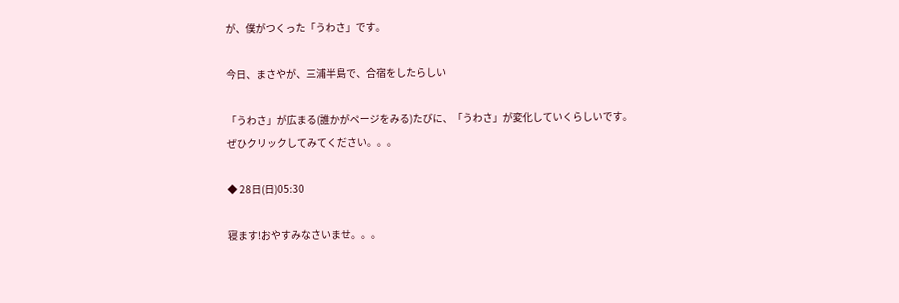が、僕がつくった「うわさ」です。

今日、まさやが、三浦半島で、合宿をしたらしい

「うわさ」が広まる(誰かがページをみる)たびに、「うわさ」が変化していくらしいです。
ぜひクリックしてみてください。。。

◆ 28日(日)05:30

寝ます!おやすみなさいませ。。。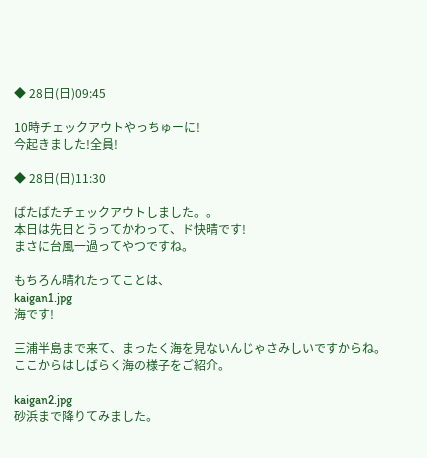◆ 28日(日)09:45

10時チェックアウトやっちゅーに!
今起きました!全員!

◆ 28日(日)11:30

ばたばたチェックアウトしました。。
本日は先日とうってかわって、ド快晴です!
まさに台風一過ってやつですね。

もちろん晴れたってことは、
kaigan1.jpg
海です!

三浦半島まで来て、まったく海を見ないんじゃさみしいですからね。
ここからはしばらく海の様子をご紹介。

kaigan2.jpg
砂浜まで降りてみました。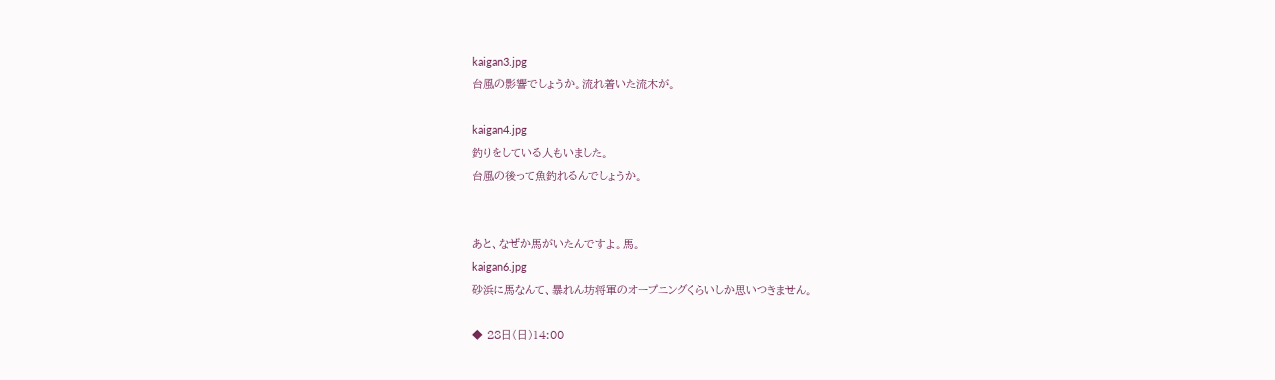kaigan3.jpg
台風の影響でしょうか。流れ着いた流木が。

kaigan4.jpg
釣りをしている人もいました。
台風の後って魚釣れるんでしょうか。


あと、なぜか馬がいたんですよ。馬。
kaigan6.jpg
砂浜に馬なんて、暴れん坊将軍のオープニングくらいしか思いつきません。

◆ 28日(日)14:00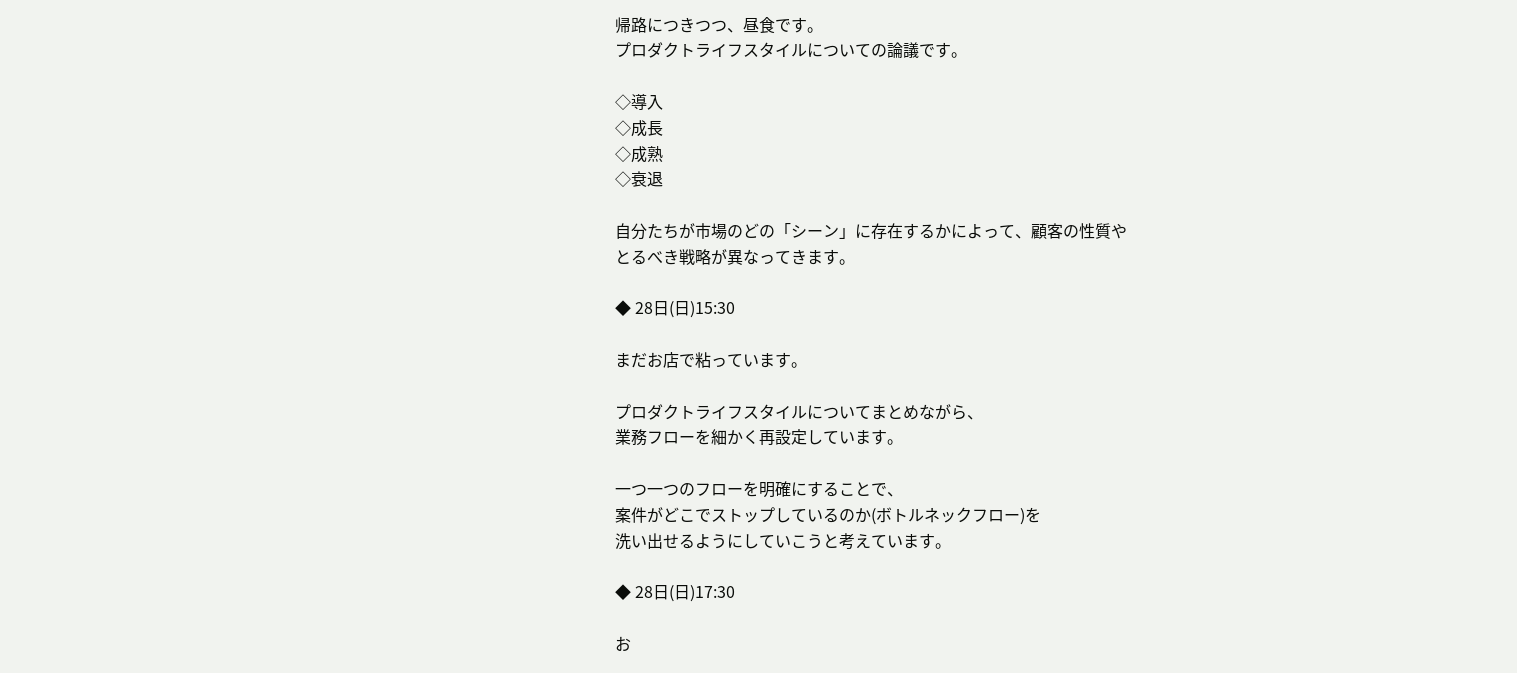帰路につきつつ、昼食です。
プロダクトライフスタイルについての論議です。

◇導入
◇成長
◇成熟
◇衰退

自分たちが市場のどの「シーン」に存在するかによって、顧客の性質や
とるべき戦略が異なってきます。

◆ 28日(日)15:30

まだお店で粘っています。

プロダクトライフスタイルについてまとめながら、
業務フローを細かく再設定しています。

一つ一つのフローを明確にすることで、
案件がどこでストップしているのか(ボトルネックフロー)を
洗い出せるようにしていこうと考えています。

◆ 28日(日)17:30

お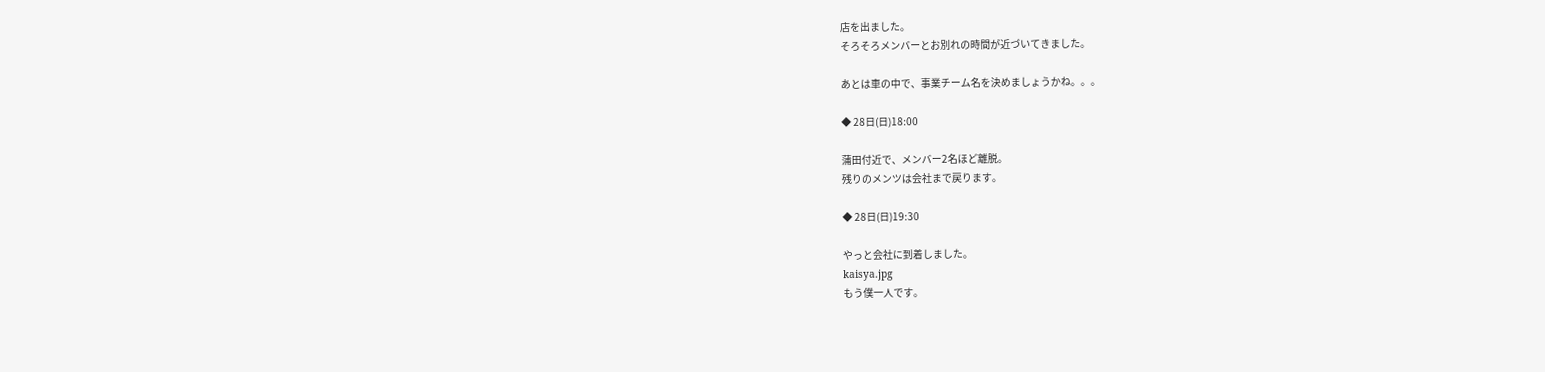店を出ました。
そろそろメンバーとお別れの時間が近づいてきました。

あとは車の中で、事業チーム名を決めましょうかね。。。

◆ 28日(日)18:00

蒲田付近で、メンバー2名ほど離脱。
残りのメンツは会社まで戻ります。

◆ 28日(日)19:30

やっと会社に到着しました。
kaisya.jpg
もう僕一人です。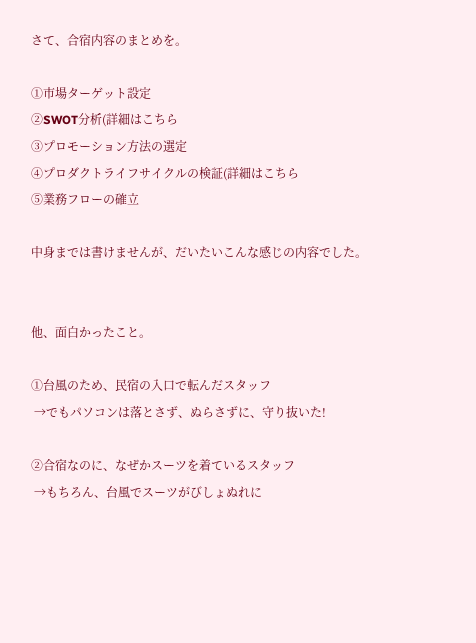さて、合宿内容のまとめを。

①市場ターゲット設定
②SWOT分析(詳細はこちら
③プロモーション方法の選定
④プロダクトライフサイクルの検証(詳細はこちら
⑤業務フローの確立

中身までは書けませんが、だいたいこんな感じの内容でした。


他、面白かったこと。

①台風のため、民宿の入口で転んだスタッフ
 →でもパソコンは落とさず、ぬらさずに、守り抜いた!

②合宿なのに、なぜかスーツを着ているスタッフ
 →もちろん、台風でスーツがびしょぬれに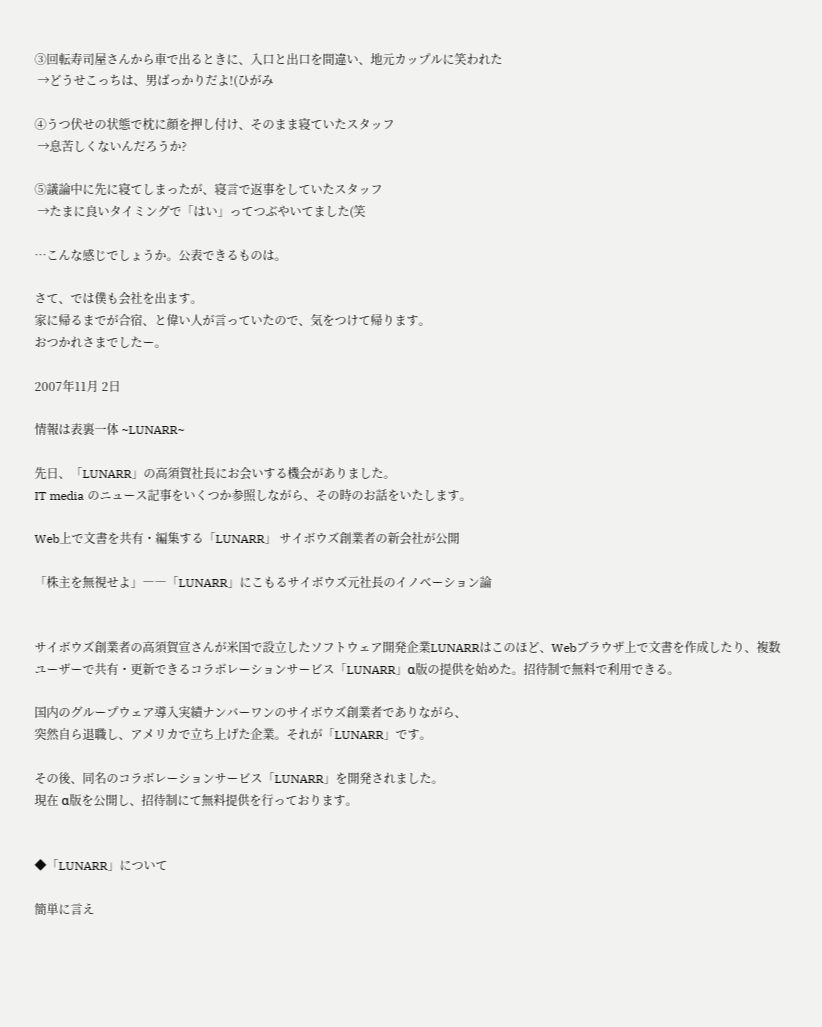③回転寿司屋さんから車で出るときに、入口と出口を間違い、地元カップルに笑われた
 →どうせこっちは、男ばっかりだよ!(ひがみ

④うつ伏せの状態で枕に顔を押し付け、そのまま寝ていたスタッフ
 →息苦しくないんだろうか?

⑤議論中に先に寝てしまったが、寝言で返事をしていたスタッフ
 →たまに良いタイミングで「はい」ってつぶやいてました(笑

…こんな感じでしょうか。公表できるものは。

さて、では僕も会社を出ます。
家に帰るまでが合宿、と偉い人が言っていたので、気をつけて帰ります。
おつかれさまでしたー。

2007年11月 2日

情報は表裏一体 ~LUNARR~

先日、「LUNARR」の高須賀社長にお会いする機会がありました。
IT media のニュース記事をいくつか参照しながら、その時のお話をいたします。

Web上で文書を共有・編集する「LUNARR」 サイボウズ創業者の新会社が公開

「株主を無視せよ」――「LUNARR」にこもるサイボウズ元社長のイノベーション論


サイボウズ創業者の高須賀宣さんが米国で設立したソフトウェア開発企業LUNARRはこのほど、Webブラウザ上で文書を作成したり、複数ユーザーで共有・更新できるコラボレーションサービス「LUNARR」α版の提供を始めた。招待制で無料で利用できる。

国内のグループウェア導入実績ナンバーワンのサイボウズ創業者でありながら、
突然自ら退職し、アメリカで立ち上げた企業。それが「LUNARR」です。

その後、同名のコラボレーションサービス「LUNARR」を開発されました。
現在 α版を公開し、招待制にて無料提供を行っております。


◆「LUNARR」について

簡単に言え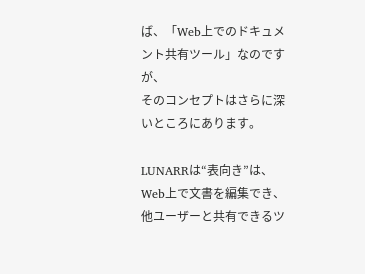ば、「Web上でのドキュメント共有ツール」なのですが、
そのコンセプトはさらに深いところにあります。

LUNARRは“表向き”は、Web上で文書を編集でき、他ユーザーと共有できるツ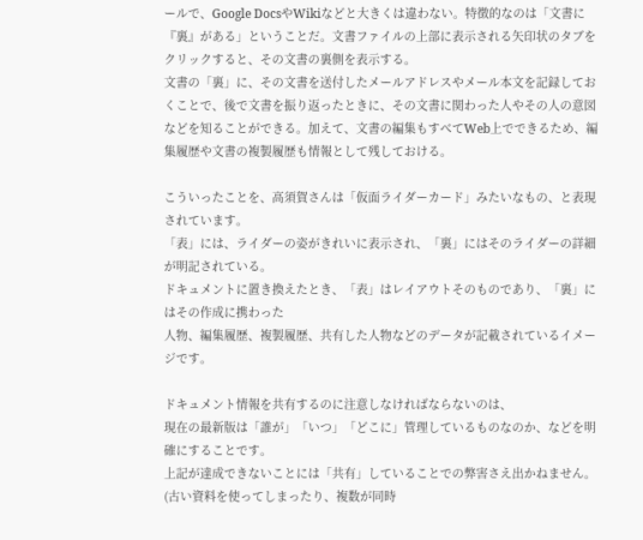ールで、Google DocsやWikiなどと大きくは違わない。特徴的なのは「文書に『裏』がある」ということだ。文書ファイルの上部に表示される矢印状のタブをクリックすると、その文書の裏側を表示する。
文書の「裏」に、その文書を送付したメールアドレスやメール本文を記録しておくことで、後で文書を振り返ったときに、その文書に関わった人やその人の意図などを知ることができる。加えて、文書の編集もすべてWeb上でできるため、編集履歴や文書の複製履歴も情報として残しておける。

こういったことを、高須賀さんは「仮面ライダーカード」みたいなもの、と表現されています。
「表」には、ライダーの姿がきれいに表示され、「裏」にはそのライダーの詳細が明記されている。
ドキュメントに置き換えたとき、「表」はレイアウトそのものであり、「裏」にはその作成に携わった
人物、編集履歴、複製履歴、共有した人物などのデータが記載されているイメージです。

ドキュメント情報を共有するのに注意しなければならないのは、
現在の最新版は「誰が」「いつ」「どこに」管理しているものなのか、などを明確にすることです。
上記が達成できないことには「共有」していることでの弊害さえ出かねません。
(古い資料を使ってしまったり、複数が同時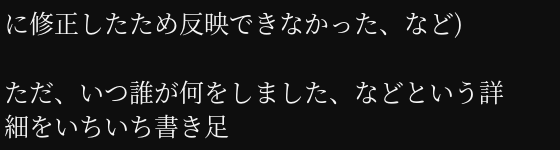に修正したため反映できなかった、など)

ただ、いつ誰が何をしました、などという詳細をいちいち書き足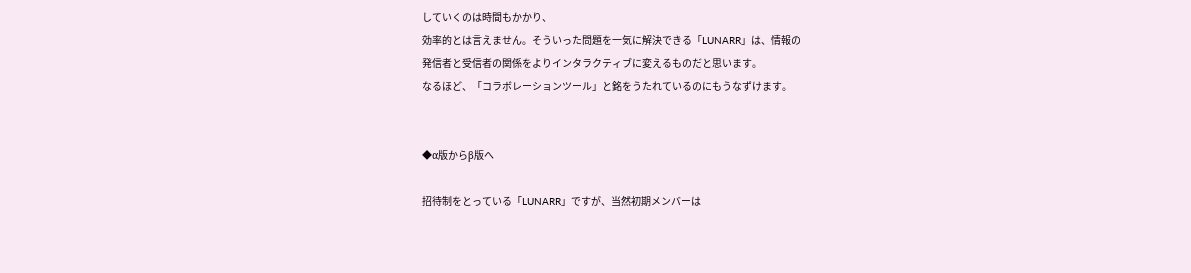していくのは時間もかかり、
効率的とは言えません。そういった問題を一気に解決できる「LUNARR」は、情報の
発信者と受信者の関係をよりインタラクティブに変えるものだと思います。
なるほど、「コラボレーションツール」と銘をうたれているのにもうなずけます。


◆α版からβ版へ

招待制をとっている「LUNARR」ですが、当然初期メンバーは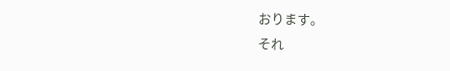おります。
それ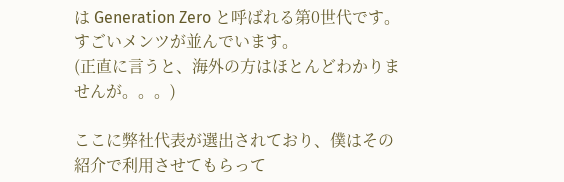は Generation Zero と呼ばれる第0世代です。すごいメンツが並んでいます。
(正直に言うと、海外の方はほとんどわかりませんが。。。)

ここに弊社代表が選出されており、僕はその紹介で利用させてもらって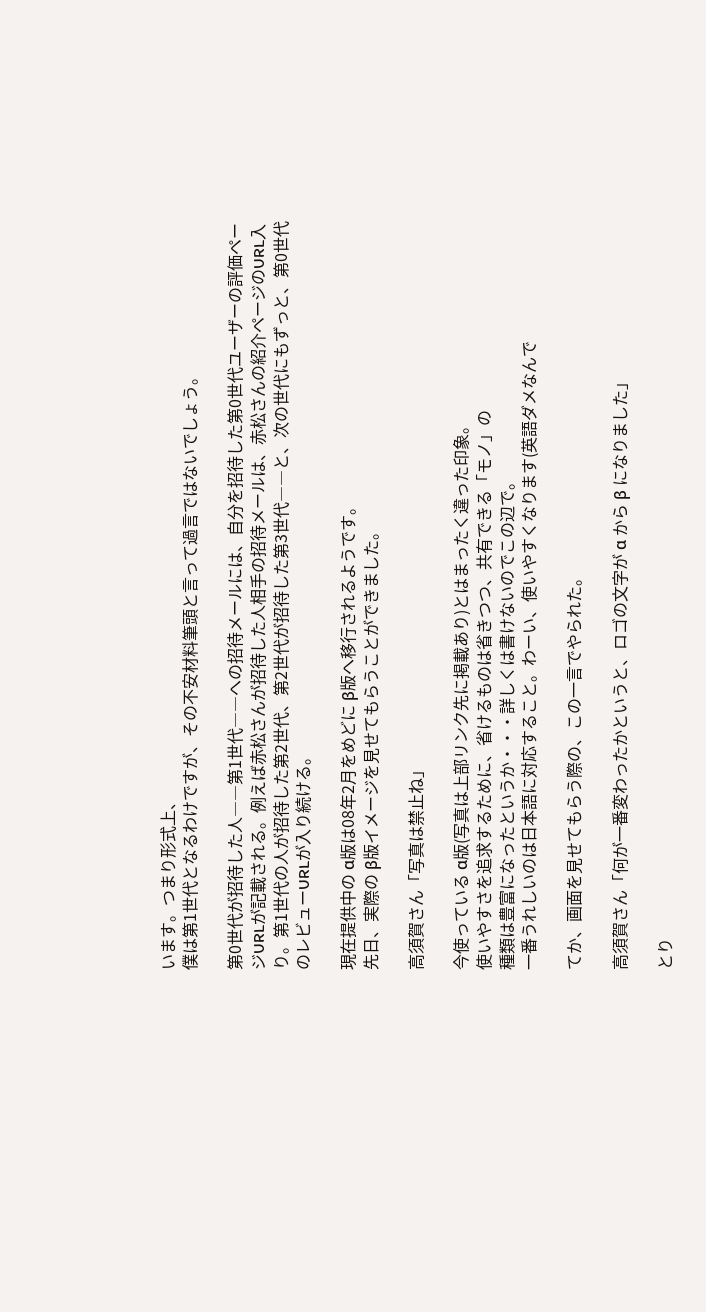います。つまり形式上、
僕は第1世代となるわけですが、その不安材料筆頭と言って過言ではないでしょう。

第0世代が招待した人――第1世代――への招待メールには、自分を招待した第0世代ユーザーの評価ページURLが記載される。例えば赤松さんが招待した人相手の招待メールは、赤松さんの紹介ページのURL入り。第1世代の人が招待した第2世代、第2世代が招待した第3世代――と、次の世代にもずっと、第0世代のレビューURLが入り続ける。

現在提供中の α版は08年2月をめどに β版へ移行されるようです。
先日、実際の β版イメージを見せてもらうことができました。

高須賀さん「写真は禁止ね」

今使っている α版(写真は上部リンク先に掲載あり)とはまったく違った印象。
使いやすさを追求するために、省けるものは省きつつ、共有できる「モノ」の
種類は豊富になったというか・・・詳しくは書けないのでこの辺で。
一番うれしいのは日本語に対応すること。わーい、使いやすくなります(英語ダメなんで

てか、画面を見せてもらう際の、この一言でやられた。

高須賀さん「何が一番変わったかというと、ロゴの文字が α から β になりました」

とり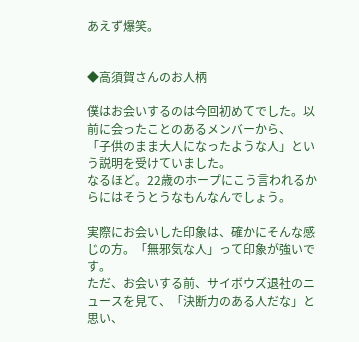あえず爆笑。


◆高須賀さんのお人柄

僕はお会いするのは今回初めてでした。以前に会ったことのあるメンバーから、
「子供のまま大人になったような人」という説明を受けていました。
なるほど。22歳のホープにこう言われるからにはそうとうなもんなんでしょう。

実際にお会いした印象は、確かにそんな感じの方。「無邪気な人」って印象が強いです。
ただ、お会いする前、サイボウズ退社のニュースを見て、「決断力のある人だな」と思い、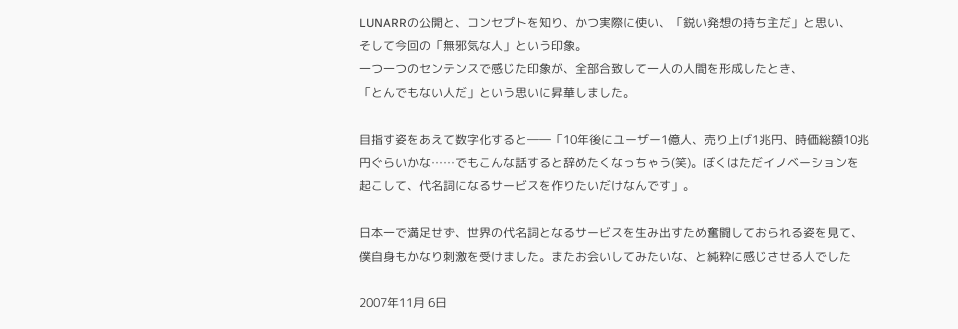LUNARRの公開と、コンセプトを知り、かつ実際に使い、「鋭い発想の持ち主だ」と思い、
そして今回の「無邪気な人」という印象。
一つ一つのセンテンスで感じた印象が、全部合致して一人の人間を形成したとき、
「とんでもない人だ」という思いに昇華しました。

目指す姿をあえて数字化すると――「10年後にユーザー1億人、売り上げ1兆円、時価総額10兆円ぐらいかな……でもこんな話すると辞めたくなっちゃう(笑)。ぼくはただイノベーションを起こして、代名詞になるサービスを作りたいだけなんです」。

日本一で満足せず、世界の代名詞となるサービスを生み出すため奮闘しておられる姿を見て、
僕自身もかなり刺激を受けました。またお会いしてみたいな、と純粋に感じさせる人でした

2007年11月 6日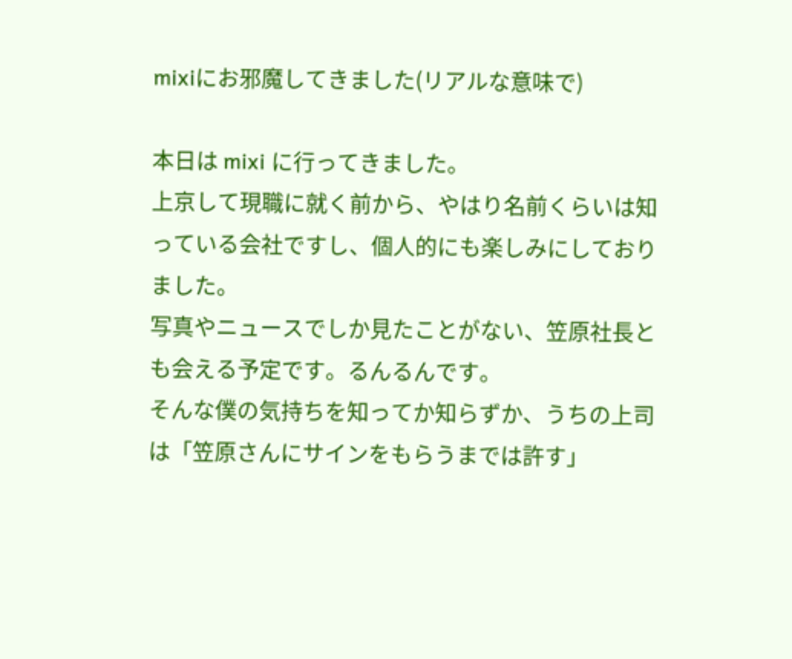mixiにお邪魔してきました(リアルな意味で)

本日は mixi に行ってきました。
上京して現職に就く前から、やはり名前くらいは知っている会社ですし、個人的にも楽しみにしておりました。
写真やニュースでしか見たことがない、笠原社長とも会える予定です。るんるんです。
そんな僕の気持ちを知ってか知らずか、うちの上司は「笠原さんにサインをもらうまでは許す」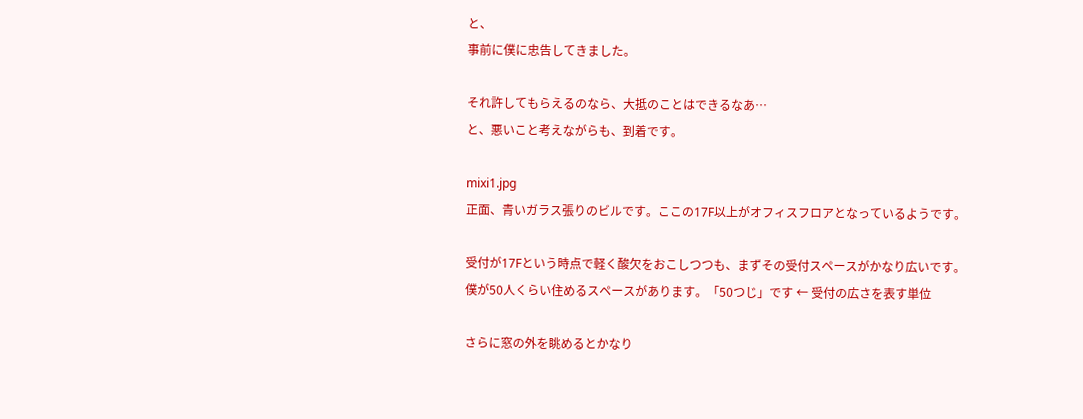と、
事前に僕に忠告してきました。

それ許してもらえるのなら、大抵のことはできるなあ…
と、悪いこと考えながらも、到着です。

mixi1.jpg
正面、青いガラス張りのビルです。ここの17F以上がオフィスフロアとなっているようです。

受付が17Fという時点で軽く酸欠をおこしつつも、まずその受付スペースがかなり広いです。
僕が50人くらい住めるスペースがあります。「50つじ」です ← 受付の広さを表す単位

さらに窓の外を眺めるとかなり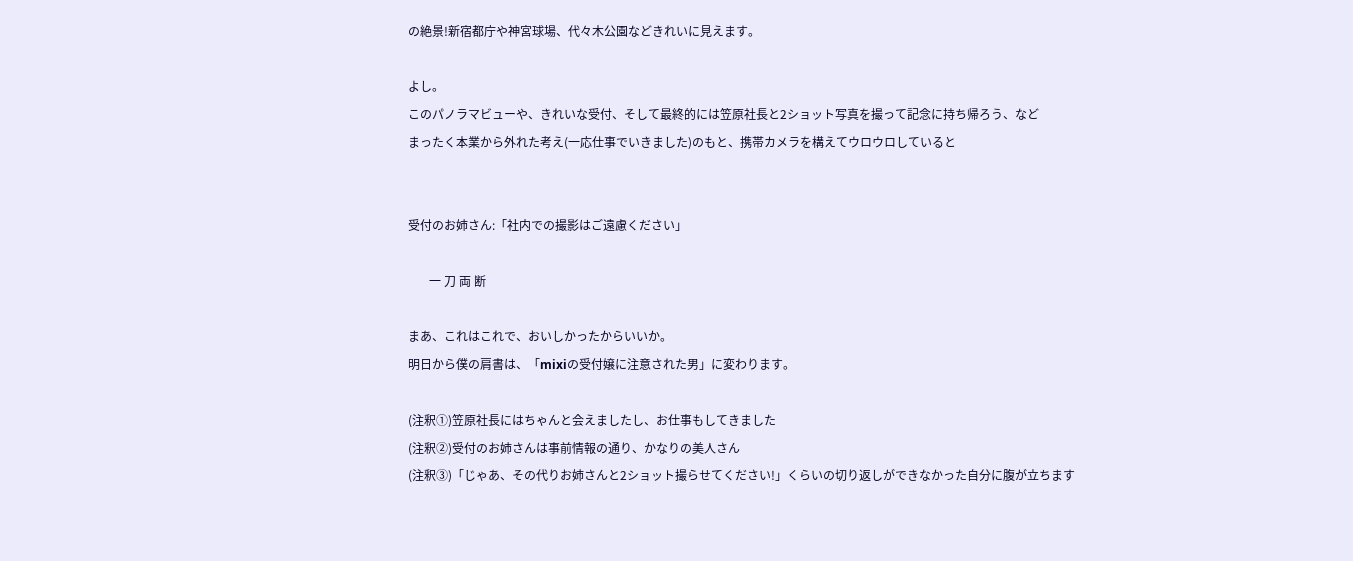の絶景!新宿都庁や神宮球場、代々木公園などきれいに見えます。

よし。
このパノラマビューや、きれいな受付、そして最終的には笠原社長と2ショット写真を撮って記念に持ち帰ろう、など
まったく本業から外れた考え(一応仕事でいきました)のもと、携帯カメラを構えてウロウロしていると


受付のお姉さん:「社内での撮影はご遠慮ください」

       一 刀 両 断

まあ、これはこれで、おいしかったからいいか。
明日から僕の肩書は、「mixiの受付嬢に注意された男」に変わります。

(注釈①)笠原社長にはちゃんと会えましたし、お仕事もしてきました
(注釈②)受付のお姉さんは事前情報の通り、かなりの美人さん
(注釈③)「じゃあ、その代りお姉さんと2ショット撮らせてください!」くらいの切り返しができなかった自分に腹が立ちます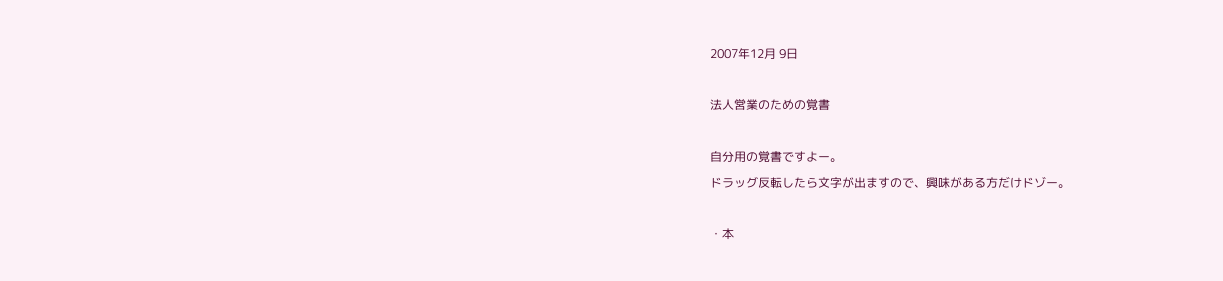2007年12月 9日

法人営業のための覚書

自分用の覚書ですよー。
ドラッグ反転したら文字が出ますので、興味がある方だけドゾー。

・本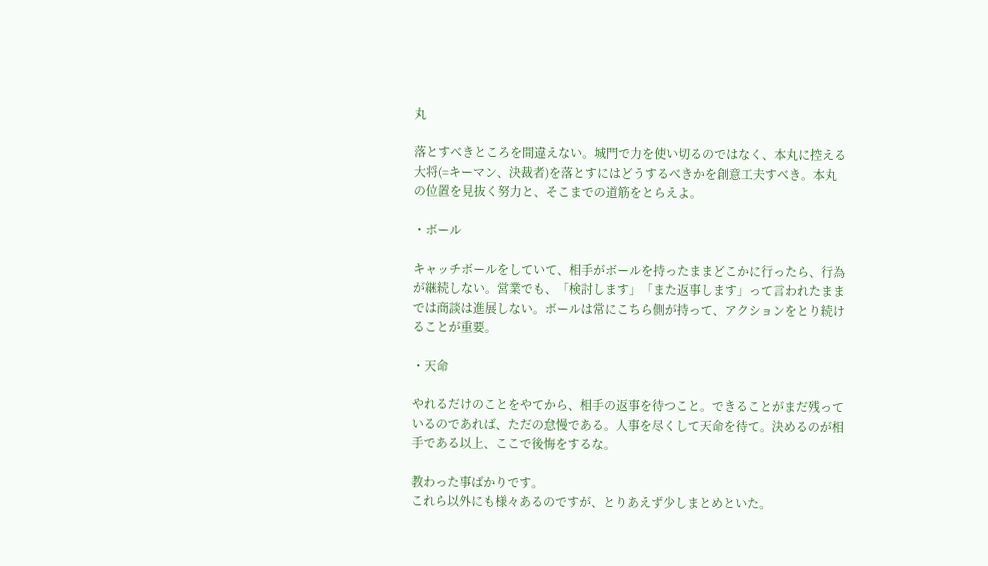丸

落とすべきところを間違えない。城門で力を使い切るのではなく、本丸に控える大将(=キーマン、決裁者)を落とすにはどうするべきかを創意工夫すべき。本丸の位置を見抜く努力と、そこまでの道筋をとらえよ。

・ボール

キャッチボールをしていて、相手がボールを持ったままどこかに行ったら、行為が継続しない。営業でも、「検討します」「また返事します」って言われたままでは商談は進展しない。ボールは常にこちら側が持って、アクションをとり続けることが重要。

・天命

やれるだけのことをやてから、相手の返事を待つこと。できることがまだ残っているのであれば、ただの怠慢である。人事を尽くして天命を待て。決めるのが相手である以上、ここで後悔をするな。

教わった事ばかりです。
これら以外にも様々あるのですが、とりあえず少しまとめといた。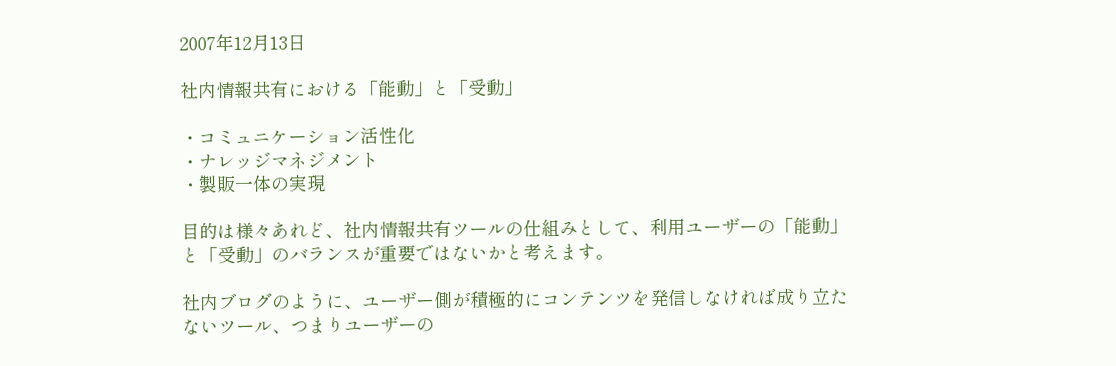2007年12月13日

社内情報共有における「能動」と「受動」

・コミュニケーション活性化
・ナレッジマネジメント
・製販一体の実現

目的は様々あれど、社内情報共有ツールの仕組みとして、利用ユーザーの「能動」と「受動」のバランスが重要ではないかと考えます。

社内ブログのように、ユーザー側が積極的にコンテンツを発信しなければ成り立たないツール、つまりユーザーの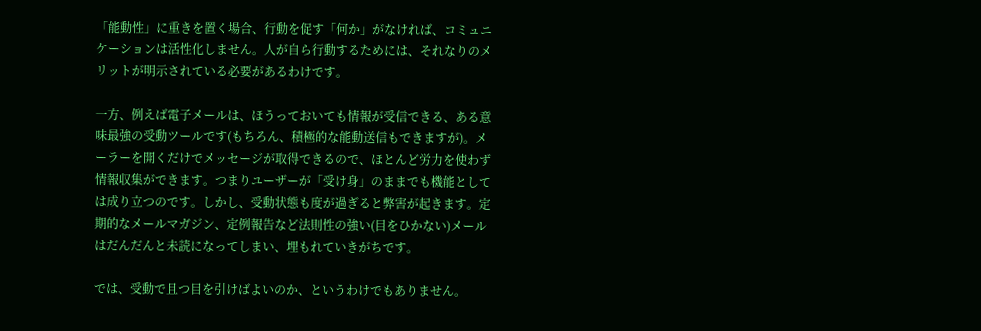「能動性」に重きを置く場合、行動を促す「何か」がなければ、コミュニケーションは活性化しません。人が自ら行動するためには、それなりのメリットが明示されている必要があるわけです。

一方、例えば電子メールは、ほうっておいても情報が受信できる、ある意味最強の受動ツールです(もちろん、積極的な能動送信もできますが)。メーラーを開くだけでメッセージが取得できるので、ほとんど労力を使わず情報収集ができます。つまりユーザーが「受け身」のままでも機能としては成り立つのです。しかし、受動状態も度が過ぎると弊害が起きます。定期的なメールマガジン、定例報告など法則性の強い(目をひかない)メールはだんだんと未読になってしまい、埋もれていきがちです。

では、受動で且つ目を引けばよいのか、というわけでもありません。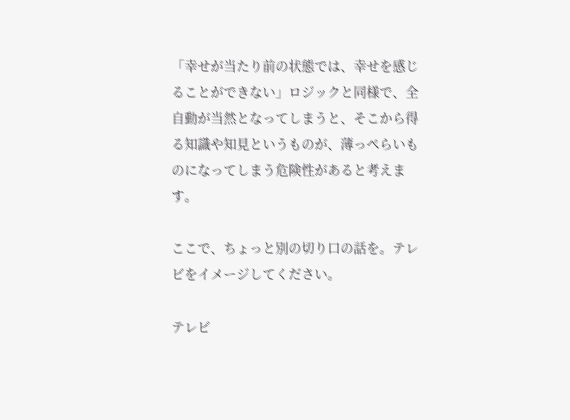「幸せが当たり前の状態では、幸せを感じることができない」ロジックと同様で、全自動が当然となってしまうと、そこから得る知識や知見というものが、薄っぺらいものになってしまう危険性があると考えます。

ここで、ちょっと別の切り口の話を。テレビをイメージしてください。

テレビ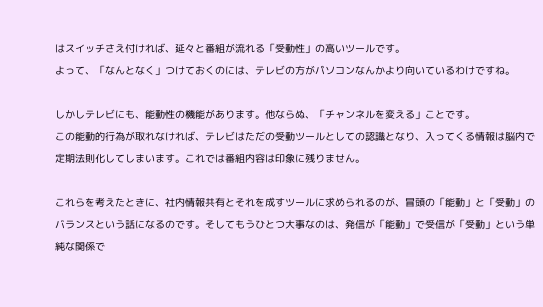はスイッチさえ付ければ、延々と番組が流れる「受動性」の高いツールです。
よって、「なんとなく」つけておくのには、テレビの方がパソコンなんかより向いているわけですね。

しかしテレビにも、能動性の機能があります。他ならぬ、「チャンネルを変える」ことです。
この能動的行為が取れなければ、テレビはただの受動ツールとしての認識となり、入ってくる情報は脳内で定期法則化してしまいます。これでは番組内容は印象に残りません。

これらを考えたときに、社内情報共有とそれを成すツールに求められるのが、冒頭の「能動」と「受動」のバランスという話になるのです。そしてもうひとつ大事なのは、発信が「能動」で受信が「受動」という単純な関係で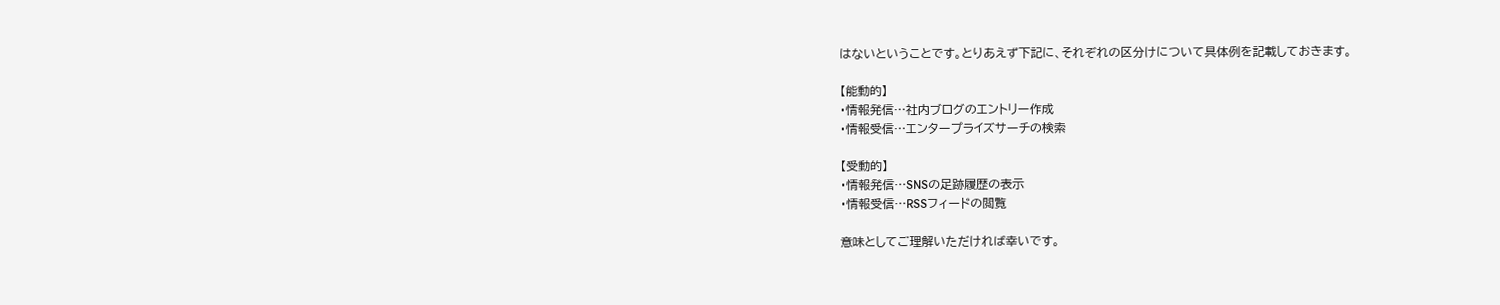はないということです。とりあえず下記に、それぞれの区分けについて具体例を記載しておきます。

【能動的】
・情報発信…社内ブログのエントリー作成
・情報受信…エンタープライズサーチの検索

【受動的】
・情報発信…SNSの足跡履歴の表示
・情報受信…RSSフィードの閲覧

意味としてご理解いただければ幸いです。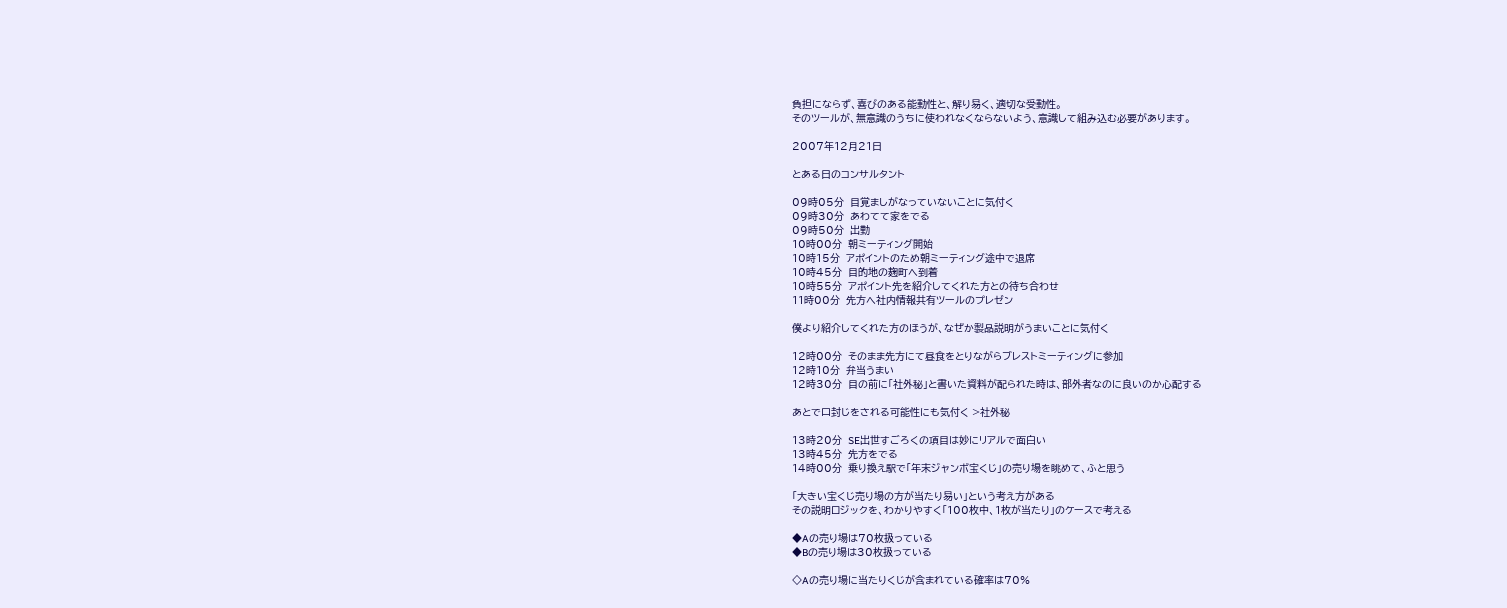負担にならず、喜びのある能動性と、解り易く、適切な受動性。
そのツールが、無意識のうちに使われなくならないよう、意識して組み込む必要があります。

2007年12月21日

とある日のコンサルタント

09時05分  目覚ましがなっていないことに気付く
09時30分  あわてて家をでる
09時50分  出勤
10時00分  朝ミーティング開始
10時15分  アポイントのため朝ミーティング途中で退席
10時45分  目的地の麹町へ到着
10時55分  アポイント先を紹介してくれた方との待ち合わせ
11時00分  先方へ社内情報共有ツールのプレゼン

僕より紹介してくれた方のほうが、なぜか製品説明がうまいことに気付く

12時00分  そのまま先方にて昼食をとりながらブレストミーティングに参加
12時10分  弁当うまい
12時30分  目の前に「社外秘」と書いた資料が配られた時は、部外者なのに良いのか心配する

あとで口封じをされる可能性にも気付く >社外秘

13時20分  SE出世すごろくの項目は妙にリアルで面白い
13時45分  先方をでる
14時00分  乗り換え駅で「年末ジャンボ宝くじ」の売り場を眺めて、ふと思う

「大きい宝くじ売り場の方が当たり易い」という考え方がある
その説明ロジックを、わかりやすく「100枚中、1枚が当たり」のケースで考える

◆Aの売り場は70枚扱っている
◆Bの売り場は30枚扱っている

◇Aの売り場に当たりくじが含まれている確率は70%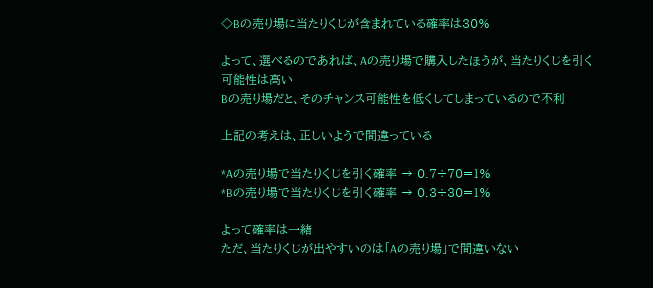◇Bの売り場に当たりくじが含まれている確率は30%

よって、選べるのであれば、Aの売り場で購入したほうが、当たりくじを引く可能性は高い
Bの売り場だと、そのチャンス可能性を低くしてしまっているので不利

上記の考えは、正しいようで間違っている

*Aの売り場で当たりくじを引く確率 → 0.7÷70=1%
*Bの売り場で当たりくじを引く確率 → 0.3÷30=1%

よって確率は一緒
ただ、当たりくじが出やすいのは「Aの売り場」で間違いない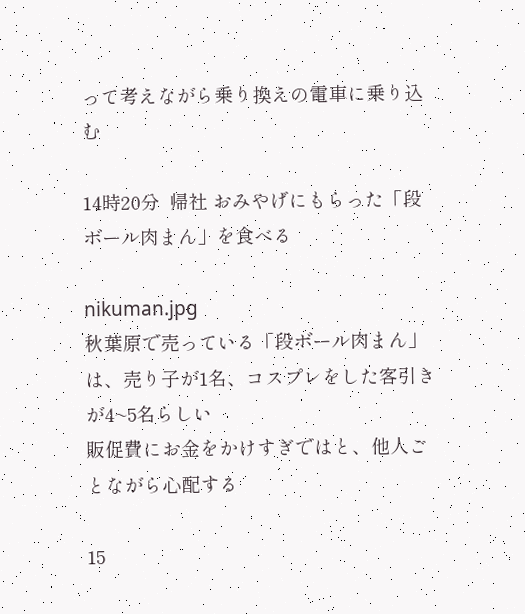って考えながら乗り換えの電車に乗り込む

14時20分  帰社 おみやげにもらった「段ボール肉まん」を食べる

nikuman.jpg
秋葉原で売っている「段ボール肉まん」は、売り子が1名、コスプレをした客引きが4~5名らしい
販促費にお金をかけすぎではと、他人ごとながら心配する

15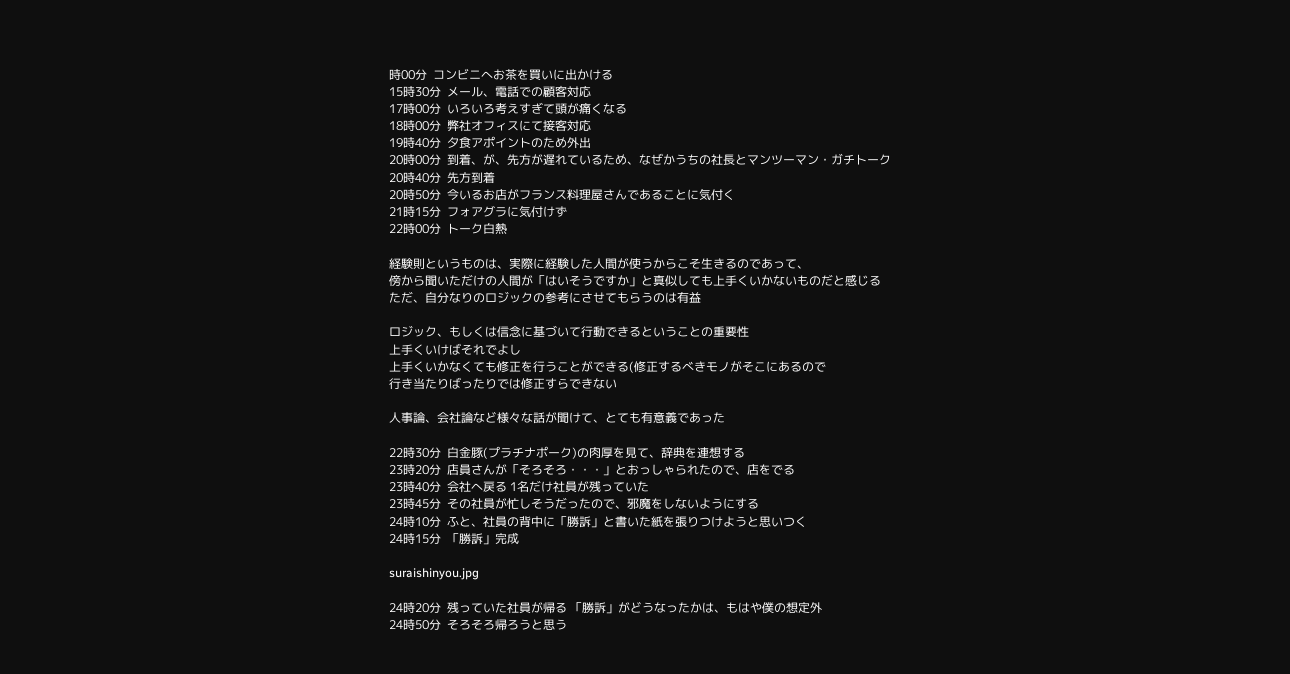時00分  コンビニへお茶を買いに出かける
15時30分  メール、電話での顧客対応
17時00分  いろいろ考えすぎて頭が痛くなる
18時00分  弊社オフィスにて接客対応
19時40分  夕食アポイントのため外出
20時00分  到着、が、先方が遅れているため、なぜかうちの社長とマンツーマン・ガチトーク
20時40分  先方到着
20時50分  今いるお店がフランス料理屋さんであることに気付く
21時15分  フォアグラに気付けず
22時00分  トーク白熱

経験則というものは、実際に経験した人間が使うからこそ生きるのであって、
傍から聞いただけの人間が「はいそうですか」と真似しても上手くいかないものだと感じる
ただ、自分なりのロジックの参考にさせてもらうのは有益

ロジック、もしくは信念に基づいて行動できるということの重要性
上手くいけばそれでよし
上手くいかなくても修正を行うことができる(修正するべきモノがそこにあるので
行き当たりばったりでは修正すらできない

人事論、会社論など様々な話が聞けて、とても有意義であった

22時30分  白金豚(プラチナポーク)の肉厚を見て、辞典を連想する
23時20分  店員さんが「そろそろ・・・」とおっしゃられたので、店をでる
23時40分  会社へ戻る 1名だけ社員が残っていた
23時45分  その社員が忙しそうだったので、邪魔をしないようにする
24時10分  ふと、社員の背中に「勝訴」と書いた紙を張りつけようと思いつく
24時15分  「勝訴」完成

suraishinyou.jpg

24時20分  残っていた社員が帰る 「勝訴」がどうなったかは、もはや僕の想定外
24時50分  そろそろ帰ろうと思う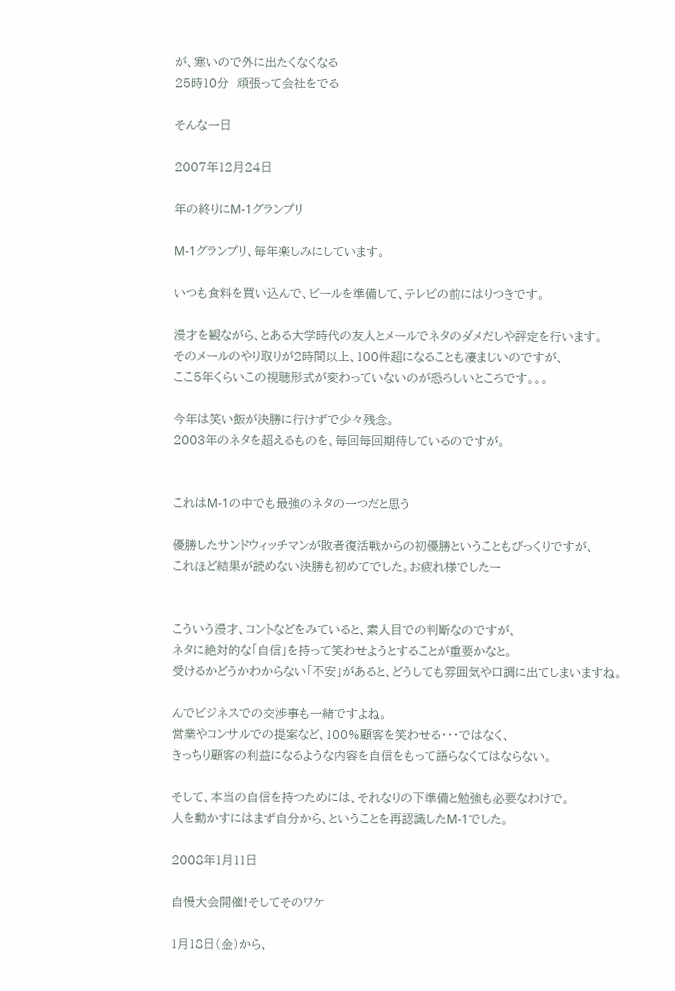が、寒いので外に出たくなくなる
25時10分  頑張って会社をでる

そんな一日

2007年12月24日

年の終りにM‐1グランプリ

M‐1グランプリ、毎年楽しみにしています。

いつも食料を買い込んで、ビールを準備して、テレビの前にはりつきです。

漫才を観ながら、とある大学時代の友人とメールでネタのダメだしや評定を行います。
そのメールのやり取りが2時間以上、100件超になることも凄まじいのですが、
ここ5年くらいこの視聴形式が変わっていないのが恐ろしいところです。。。

今年は笑い飯が決勝に行けずで少々残念。
2003年のネタを超えるものを、毎回毎回期待しているのですが。


これはM‐1の中でも最強のネタの一つだと思う

優勝したサンドウィッチマンが敗者復活戦からの初優勝ということもびっくりですが、
これほど結果が読めない決勝も初めてでした。お疲れ様でしたー


こういう漫才、コントなどをみていると、素人目での判断なのですが、
ネタに絶対的な「自信」を持って笑わせようとすることが重要かなと。
受けるかどうかわからない「不安」があると、どうしても雰囲気や口調に出てしまいますね。

んでビジネスでの交渉事も一緒ですよね。
営業やコンサルでの提案など、100%顧客を笑わせる・・・ではなく、
きっちり顧客の利益になるような内容を自信をもって語らなくてはならない。

そして、本当の自信を持つためには、それなりの下準備と勉強も必要なわけで。
人を動かすにはまず自分から、ということを再認識したM‐1でした。

2008年1月11日

自慢大会開催!そしてそのワケ

1月18日(金)から、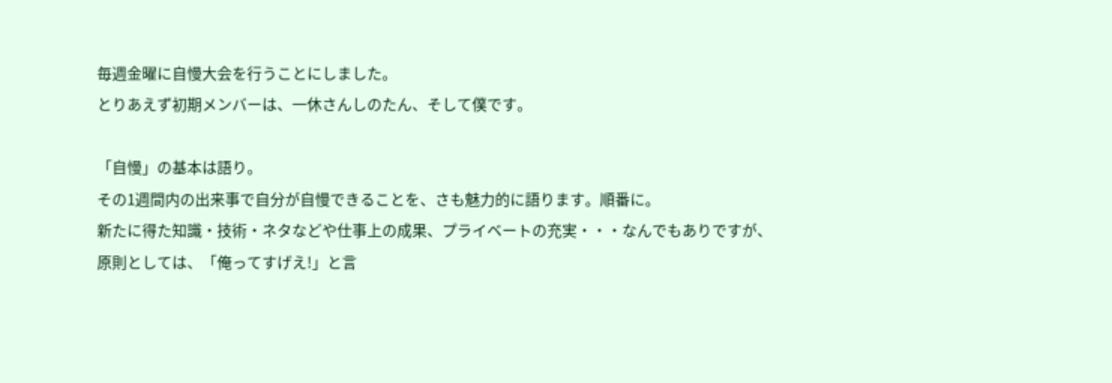毎週金曜に自慢大会を行うことにしました。
とりあえず初期メンバーは、一休さんしのたん、そして僕です。

「自慢」の基本は語り。
その1週間内の出来事で自分が自慢できることを、さも魅力的に語ります。順番に。
新たに得た知識・技術・ネタなどや仕事上の成果、プライベートの充実・・・なんでもありですが、
原則としては、「俺ってすげえ!」と言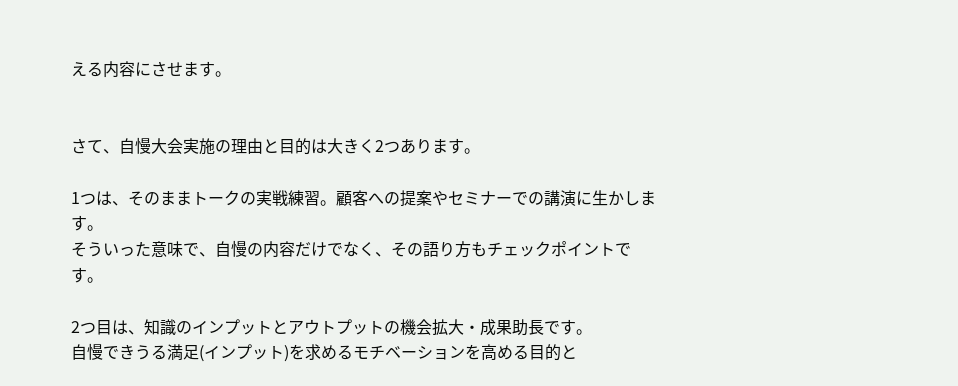える内容にさせます。


さて、自慢大会実施の理由と目的は大きく2つあります。

1つは、そのままトークの実戦練習。顧客への提案やセミナーでの講演に生かします。
そういった意味で、自慢の内容だけでなく、その語り方もチェックポイントです。

2つ目は、知識のインプットとアウトプットの機会拡大・成果助長です。
自慢できうる満足(インプット)を求めるモチベーションを高める目的と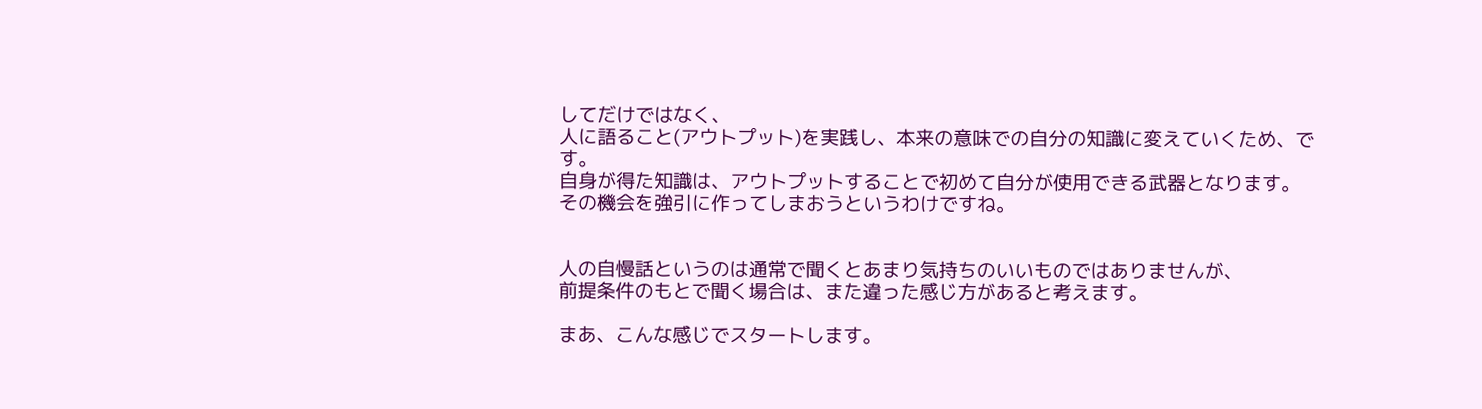してだけではなく、
人に語ること(アウトプット)を実践し、本来の意味での自分の知識に変えていくため、です。
自身が得た知識は、アウトプットすることで初めて自分が使用できる武器となります。
その機会を強引に作ってしまおうというわけですね。


人の自慢話というのは通常で聞くとあまり気持ちのいいものではありませんが、
前提条件のもとで聞く場合は、また違った感じ方があると考えます。

まあ、こんな感じでスタートします。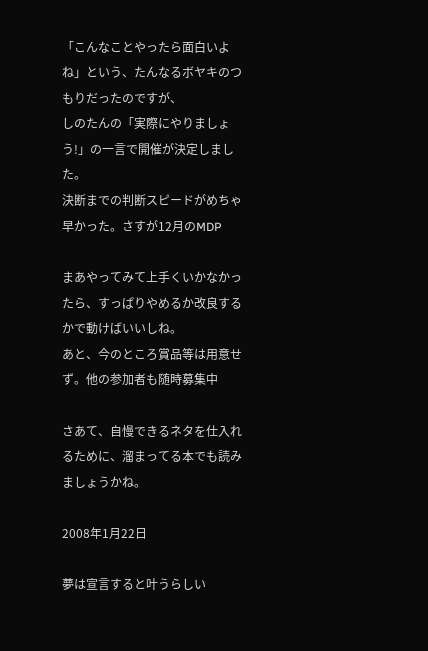「こんなことやったら面白いよね」という、たんなるボヤキのつもりだったのですが、
しのたんの「実際にやりましょう!」の一言で開催が決定しました。
決断までの判断スピードがめちゃ早かった。さすが12月のMDP

まあやってみて上手くいかなかったら、すっぱりやめるか改良するかで動けばいいしね。
あと、今のところ賞品等は用意せず。他の参加者も随時募集中

さあて、自慢できるネタを仕入れるために、溜まってる本でも読みましょうかね。

2008年1月22日

夢は宣言すると叶うらしい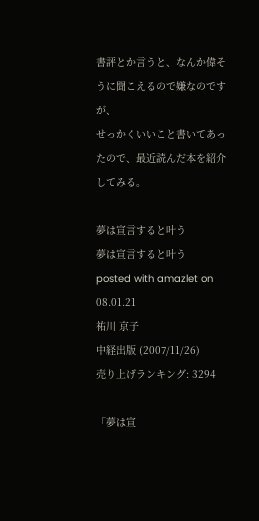書評とか言うと、なんか偉そうに聞こえるので嫌なのですが、
せっかくいいこと書いてあったので、最近読んだ本を紹介してみる。

夢は宣言すると叶う
夢は宣言すると叶う
posted with amazlet on 08.01.21
祐川 京子
中経出版 (2007/11/26)
売り上げランキング: 3294

「夢は宣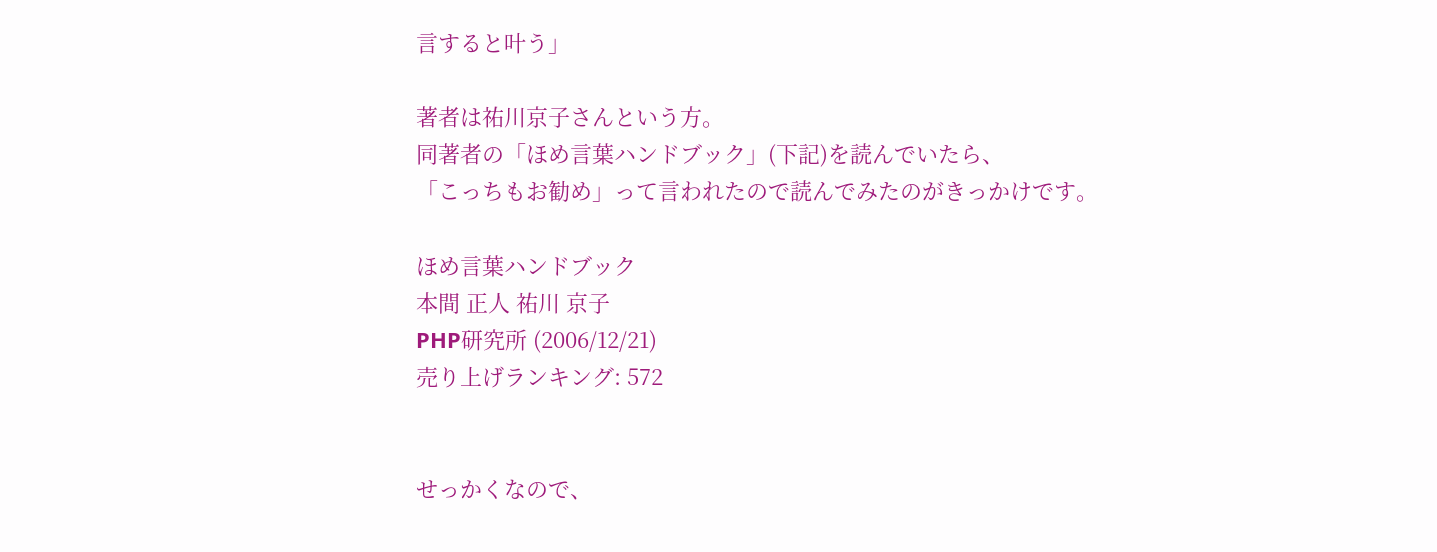言すると叶う」

著者は祐川京子さんという方。
同著者の「ほめ言葉ハンドブック」(下記)を読んでいたら、
「こっちもお勧め」って言われたので読んでみたのがきっかけです。

ほめ言葉ハンドブック
本間 正人 祐川 京子
PHP研究所 (2006/12/21)
売り上げランキング: 572


せっかくなので、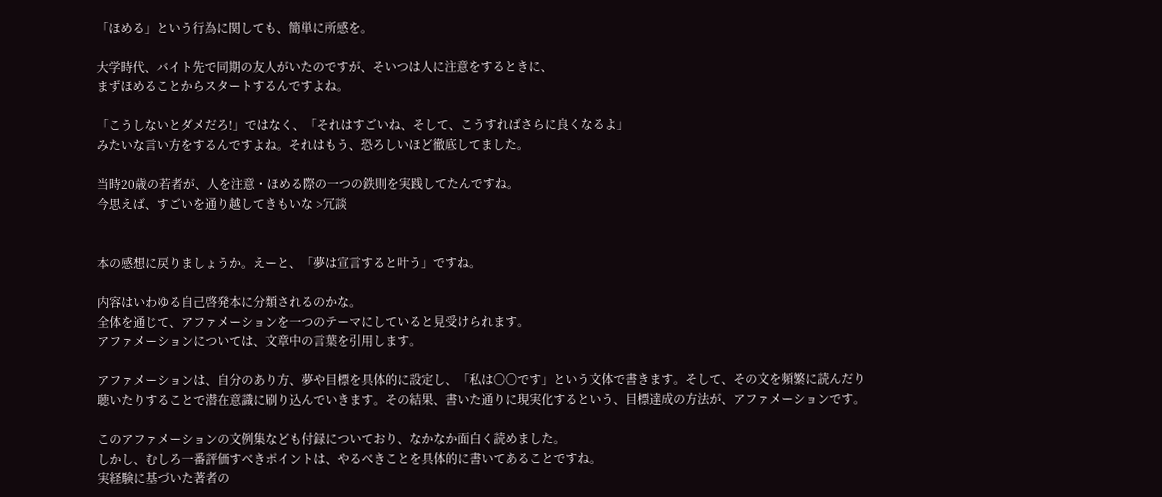「ほめる」という行為に関しても、簡単に所感を。

大学時代、バイト先で同期の友人がいたのですが、そいつは人に注意をするときに、
まずほめることからスタートするんですよね。

「こうしないとダメだろ!」ではなく、「それはすごいね、そして、こうすればさらに良くなるよ」
みたいな言い方をするんですよね。それはもう、恐ろしいほど徹底してました。

当時20歳の若者が、人を注意・ほめる際の一つの鉄則を実践してたんですね。
今思えば、すごいを通り越してきもいな >冗談


本の感想に戻りましょうか。えーと、「夢は宣言すると叶う」ですね。

内容はいわゆる自己啓発本に分類されるのかな。
全体を通じて、アファメーションを一つのテーマにしていると見受けられます。
アファメーションについては、文章中の言葉を引用します。

アファメーションは、自分のあり方、夢や目標を具体的に設定し、「私は〇〇です」という文体で書きます。そして、その文を頻繁に読んだり聴いたりすることで潜在意識に刷り込んでいきます。その結果、書いた通りに現実化するという、目標達成の方法が、アファメーションです。

このアファメーションの文例集なども付録についており、なかなか面白く読めました。
しかし、むしろ一番評価すべきポイントは、やるべきことを具体的に書いてあることですね。
実経験に基づいた著者の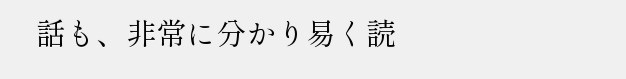話も、非常に分かり易く読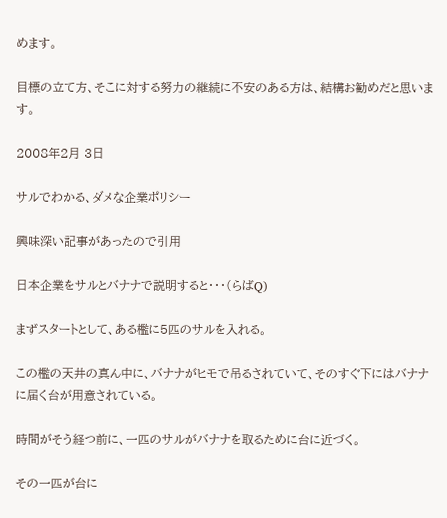めます。

目標の立て方、そこに対する努力の継続に不安のある方は、結構お勧めだと思います。

2008年2月 3日

サルでわかる、ダメな企業ポリシー

興味深い記事があったので引用

日本企業をサルとバナナで説明すると・・・(らばQ)

まずスタートとして、ある檻に5匹のサルを入れる。

この檻の天井の真ん中に、バナナがヒモで吊るされていて、そのすぐ下にはバナナに届く台が用意されている。

時間がそう経つ前に、一匹のサルがバナナを取るために台に近づく。

その一匹が台に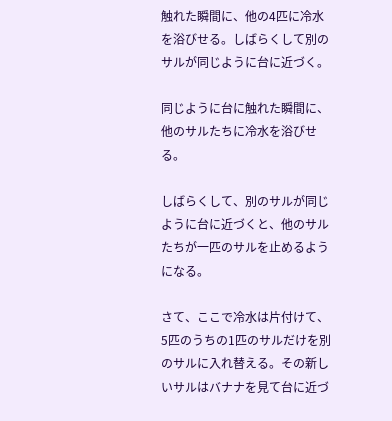触れた瞬間に、他の4匹に冷水を浴びせる。しばらくして別のサルが同じように台に近づく。

同じように台に触れた瞬間に、他のサルたちに冷水を浴びせる。

しばらくして、別のサルが同じように台に近づくと、他のサルたちが一匹のサルを止めるようになる。

さて、ここで冷水は片付けて、5匹のうちの1匹のサルだけを別のサルに入れ替える。その新しいサルはバナナを見て台に近づ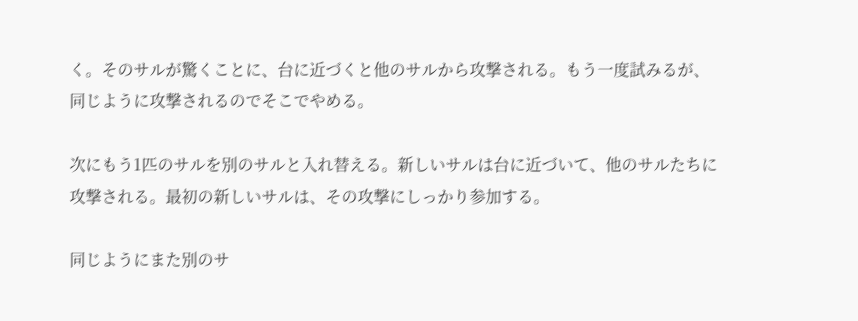く。そのサルが驚くことに、台に近づくと他のサルから攻撃される。もう一度試みるが、同じように攻撃されるのでそこでやめる。

次にもう1匹のサルを別のサルと入れ替える。新しいサルは台に近づいて、他のサルたちに攻撃される。最初の新しいサルは、その攻撃にしっかり参加する。

同じようにまた別のサ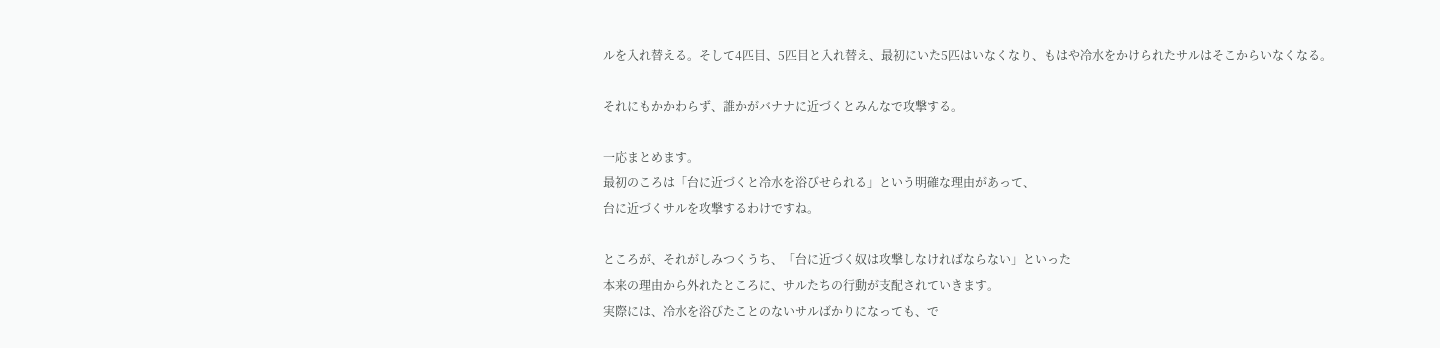ルを入れ替える。そして4匹目、5匹目と入れ替え、最初にいた5匹はいなくなり、もはや冷水をかけられたサルはそこからいなくなる。

それにもかかわらず、誰かがバナナに近づくとみんなで攻撃する。

一応まとめます。
最初のころは「台に近づくと冷水を浴びせられる」という明確な理由があって、
台に近づくサルを攻撃するわけですね。

ところが、それがしみつくうち、「台に近づく奴は攻撃しなければならない」といった
本来の理由から外れたところに、サルたちの行動が支配されていきます。
実際には、冷水を浴びたことのないサルばかりになっても、で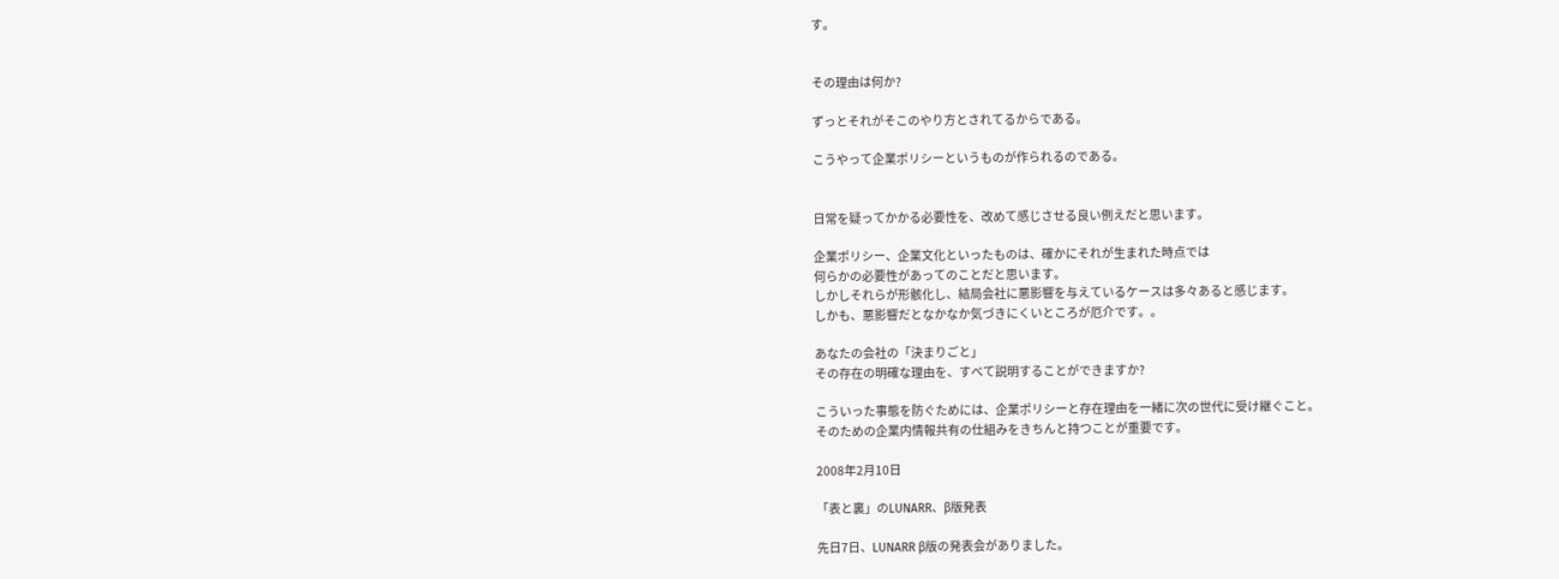す。


その理由は何か?

ずっとそれがそこのやり方とされてるからである。

こうやって企業ポリシーというものが作られるのである。


日常を疑ってかかる必要性を、改めて感じさせる良い例えだと思います。

企業ポリシー、企業文化といったものは、確かにそれが生まれた時点では
何らかの必要性があってのことだと思います。
しかしそれらが形骸化し、結局会社に悪影響を与えているケースは多々あると感じます。
しかも、悪影響だとなかなか気づきにくいところが厄介です。。

あなたの会社の「決まりごと」
その存在の明確な理由を、すべて説明することができますか?

こういった事態を防ぐためには、企業ポリシーと存在理由を一緒に次の世代に受け継ぐこと。
そのための企業内情報共有の仕組みをきちんと持つことが重要です。

2008年2月10日

「表と裏」のLUNARR、β版発表

先日7日、LUNARR β版の発表会がありました。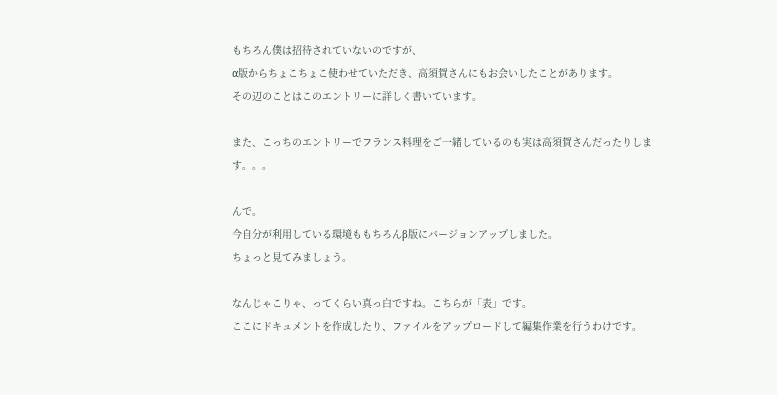もちろん僕は招待されていないのですが、
α版からちょこちょこ使わせていただき、高須賀さんにもお会いしたことがあります。
その辺のことはこのエントリーに詳しく書いています。

また、こっちのエントリーでフランス料理をご一緒しているのも実は高須賀さんだったりします。。。

んで。
今自分が利用している環境ももちろんβ版にバージョンアップしました。
ちょっと見てみましょう。

なんじゃこりゃ、ってくらい真っ白ですね。こちらが「表」です。
ここにドキュメントを作成したり、ファイルをアップロードして編集作業を行うわけです。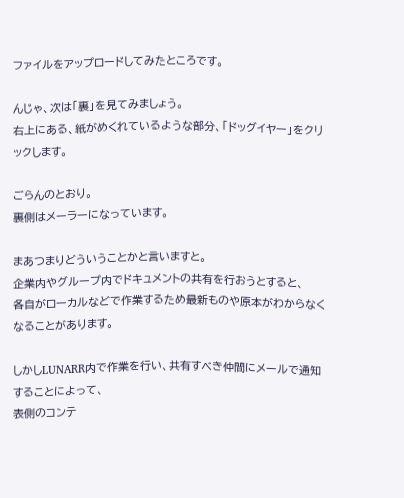ファイルをアップロードしてみたところです。

んじゃ、次は「裏」を見てみましょう。
右上にある、紙がめくれているような部分、「ドッグイヤー」をクリックします。

ごらんのとおり。
裏側はメーラーになっています。

まあつまりどういうことかと言いますと。
企業内やグループ内でドキュメントの共有を行おうとすると、
各自がローカルなどで作業するため最新ものや原本がわからなくなることがあります。

しかしLUNARR内で作業を行い、共有すべき仲間にメールで通知することによって、
表側のコンテ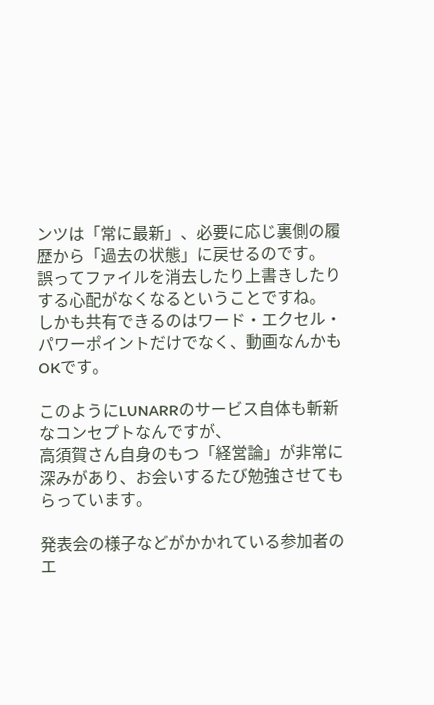ンツは「常に最新」、必要に応じ裏側の履歴から「過去の状態」に戻せるのです。
誤ってファイルを消去したり上書きしたりする心配がなくなるということですね。
しかも共有できるのはワード・エクセル・パワーポイントだけでなく、動画なんかもOKです。

このようにLUNARRのサービス自体も斬新なコンセプトなんですが、
高須賀さん自身のもつ「経営論」が非常に深みがあり、お会いするたび勉強させてもらっています。

発表会の様子などがかかれている参加者のエ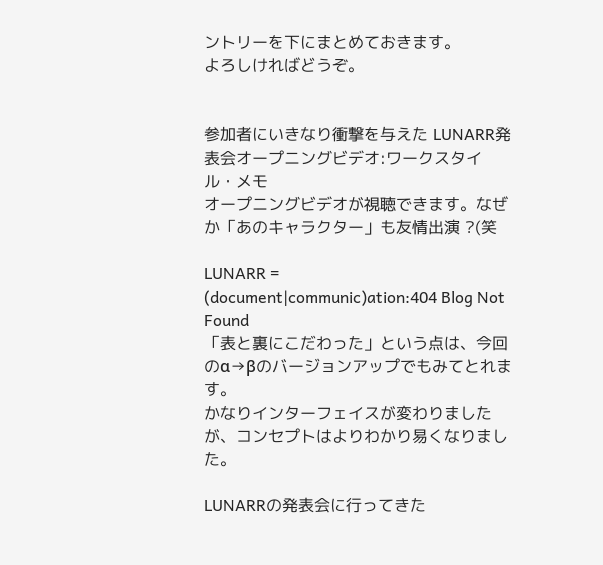ントリーを下にまとめておきます。
よろしければどうぞ。


参加者にいきなり衝撃を与えた LUNARR発表会オープニングビデオ:ワークスタイル・メモ
オープニングビデオが視聴できます。なぜか「あのキャラクター」も友情出演 ?(笑

LUNARR = (document|communic)ation:404 Blog Not Found
「表と裏にこだわった」という点は、今回のα→βのバージョンアップでもみてとれます。
かなりインターフェイスが変わりましたが、コンセプトはよりわかり易くなりました。

LUNARRの発表会に行ってきた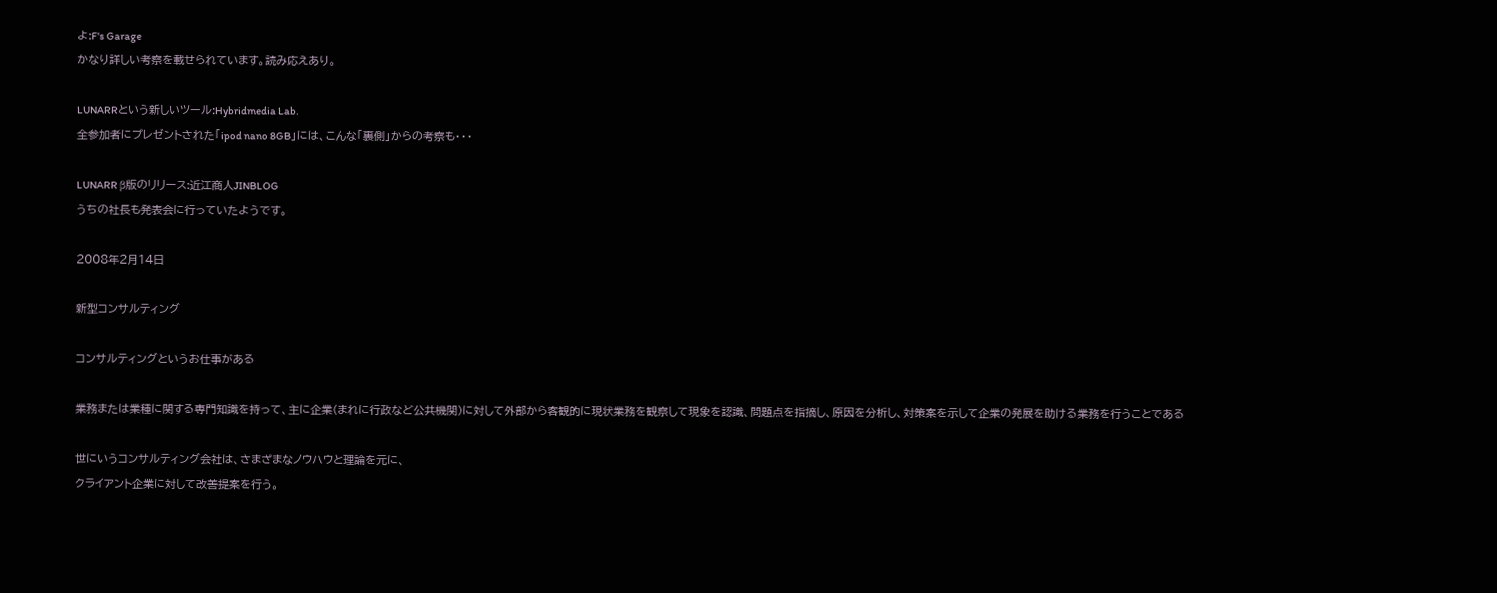よ:F's Garage
かなり詳しい考察を載せられています。読み応えあり。

LUNARRという新しいツール:Hybridmedia Lab.
全参加者にプレゼントされた「ipod nano 8GB」には、こんな「裏側」からの考察も・・・

LUNARR β版のリリース:近江商人JINBLOG
うちの社長も発表会に行っていたようです。

2008年2月14日

新型コンサルティング

コンサルティングというお仕事がある

業務または業種に関する専門知識を持って、主に企業(まれに行政など公共機関)に対して外部から客観的に現状業務を観察して現象を認識、問題点を指摘し、原因を分析し、対策案を示して企業の発展を助ける業務を行うことである

世にいうコンサルティング会社は、さまざまなノウハウと理論を元に、
クライアント企業に対して改善提案を行う。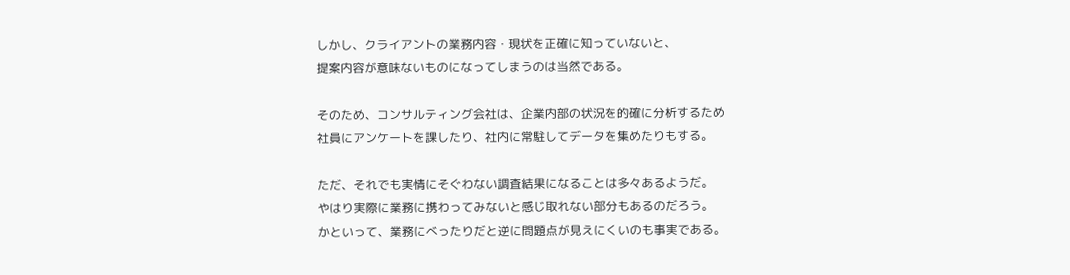しかし、クライアントの業務内容・現状を正確に知っていないと、
提案内容が意味ないものになってしまうのは当然である。

そのため、コンサルティング会社は、企業内部の状況を的確に分析するため
社員にアンケートを課したり、社内に常駐してデータを集めたりもする。

ただ、それでも実情にそぐわない調査結果になることは多々あるようだ。
やはり実際に業務に携わってみないと感じ取れない部分もあるのだろう。
かといって、業務にべったりだと逆に問題点が見えにくいのも事実である。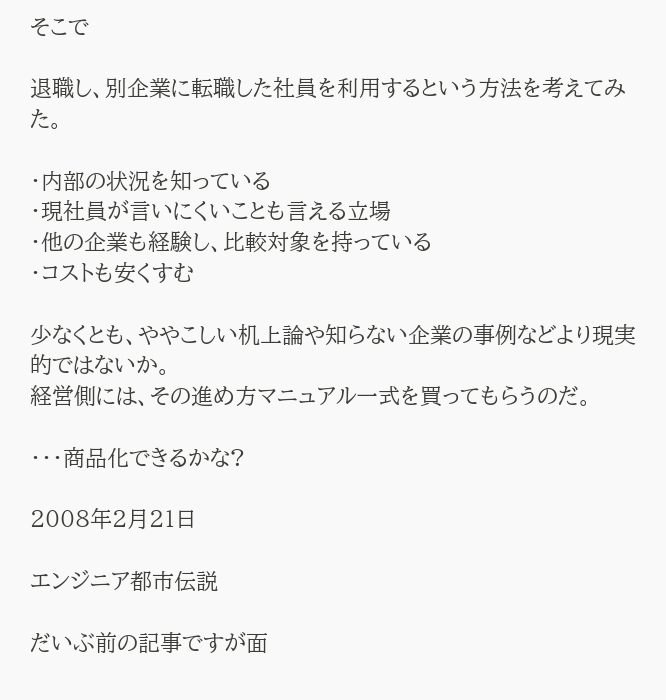そこで

退職し、別企業に転職した社員を利用するという方法を考えてみた。

・内部の状況を知っている
・現社員が言いにくいことも言える立場
・他の企業も経験し、比較対象を持っている
・コストも安くすむ

少なくとも、ややこしい机上論や知らない企業の事例などより現実的ではないか。
経営側には、その進め方マニュアル一式を買ってもらうのだ。

・・・商品化できるかな?

2008年2月21日

エンジニア都市伝説

だいぶ前の記事ですが面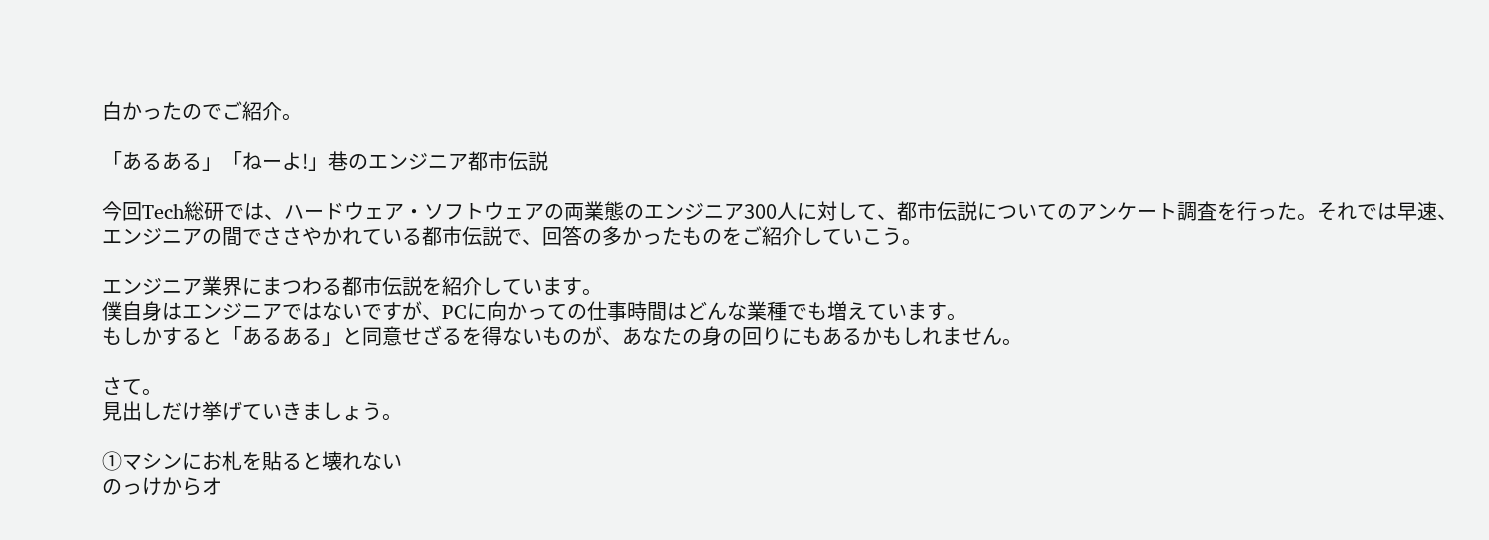白かったのでご紹介。

「あるある」「ねーよ!」巷のエンジニア都市伝説

今回Tech総研では、ハードウェア・ソフトウェアの両業態のエンジニア300人に対して、都市伝説についてのアンケート調査を行った。それでは早速、エンジニアの間でささやかれている都市伝説で、回答の多かったものをご紹介していこう。

エンジニア業界にまつわる都市伝説を紹介しています。
僕自身はエンジニアではないですが、PCに向かっての仕事時間はどんな業種でも増えています。
もしかすると「あるある」と同意せざるを得ないものが、あなたの身の回りにもあるかもしれません。

さて。
見出しだけ挙げていきましょう。

①マシンにお札を貼ると壊れない
のっけからオ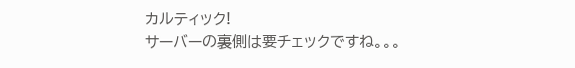カルティック!
サーバーの裏側は要チェックですね。。。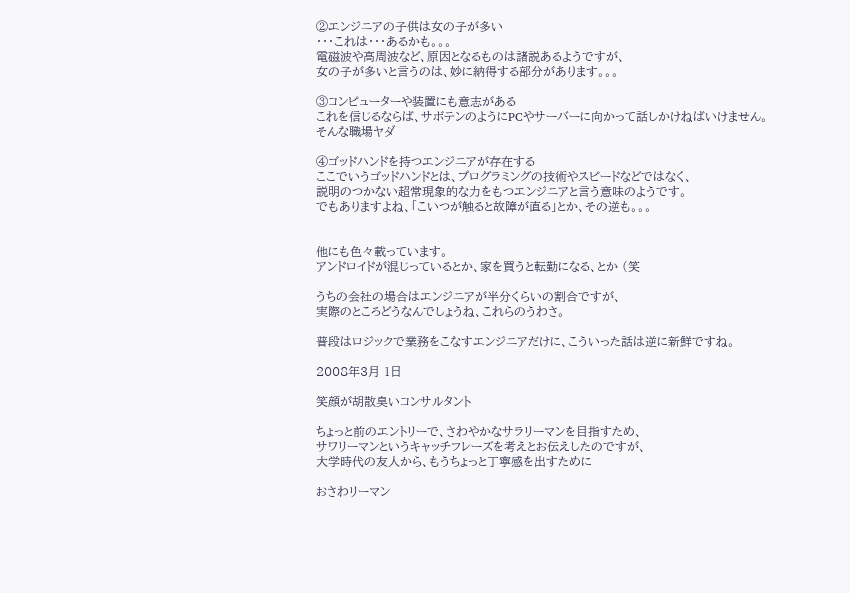②エンジニアの子供は女の子が多い
・・・これは・・・あるかも。。。
電磁波や高周波など、原因となるものは諸説あるようですが、
女の子が多いと言うのは、妙に納得する部分があります。。。

③コンピューターや装置にも意志がある
これを信じるならば、サボテンのようにPCやサーバーに向かって話しかけねばいけません。
そんな職場ヤダ

④ゴッドハンドを持つエンジニアが存在する
ここでいうゴッドハンドとは、プログラミングの技術やスピードなどではなく、
説明のつかない超常現象的な力をもつエンジニアと言う意味のようです。
でもありますよね、「こいつが触ると故障が直る」とか、その逆も。。。


他にも色々載っています。
アンドロイドが混じっているとか、家を買うと転勤になる、とか (笑

うちの会社の場合はエンジニアが半分くらいの割合ですが、
実際のところどうなんでしょうね、これらのうわさ。

普段はロジックで業務をこなすエンジニアだけに、こういった話は逆に新鮮ですね。

2008年3月 1日

笑顔が胡散臭いコンサルタント

ちょっと前のエントリーで、さわやかなサラリーマンを目指すため、
サワリーマンというキャッチフレーズを考えとお伝えしたのですが、
大学時代の友人から、もうちょっと丁寧感を出すために

おさわリーマン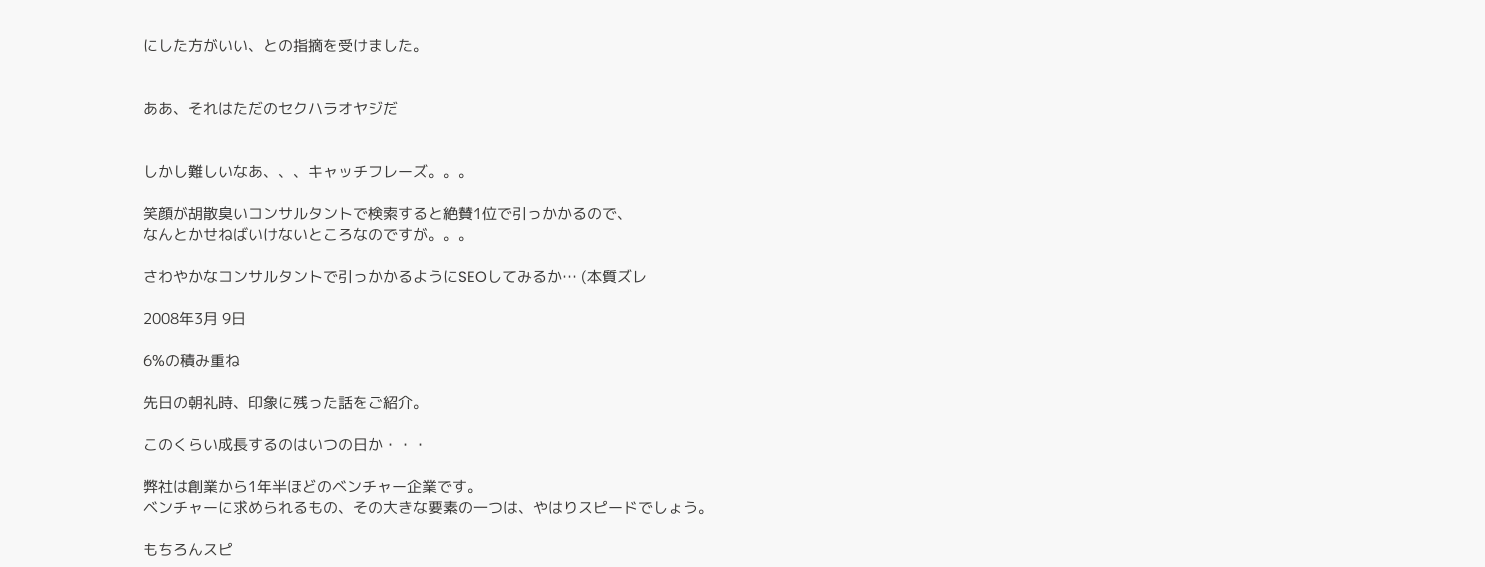にした方がいい、との指摘を受けました。


ああ、それはただのセクハラオヤジだ


しかし難しいなあ、、、キャッチフレーズ。。。

笑顔が胡散臭いコンサルタントで検索すると絶賛1位で引っかかるので、
なんとかせねばいけないところなのですが。。。

さわやかなコンサルタントで引っかかるようにSEOしてみるか… (本質ズレ

2008年3月 9日

6%の積み重ね

先日の朝礼時、印象に残った話をご紹介。

このくらい成長するのはいつの日か・・・

弊社は創業から1年半ほどのベンチャー企業です。
ベンチャーに求められるもの、その大きな要素の一つは、やはりスピードでしょう。

もちろんスピ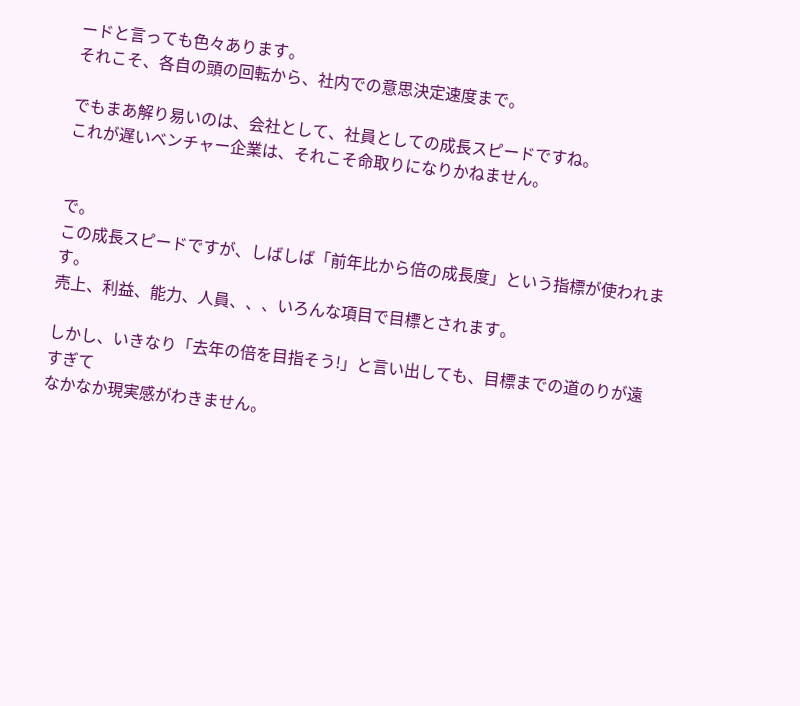ードと言っても色々あります。
それこそ、各自の頭の回転から、社内での意思決定速度まで。

でもまあ解り易いのは、会社として、社員としての成長スピードですね。
これが遅いベンチャー企業は、それこそ命取りになりかねません。


で。
この成長スピードですが、しばしば「前年比から倍の成長度」という指標が使われます。
売上、利益、能力、人員、、、いろんな項目で目標とされます。

しかし、いきなり「去年の倍を目指そう!」と言い出しても、目標までの道のりが遠すぎて
なかなか現実感がわきません。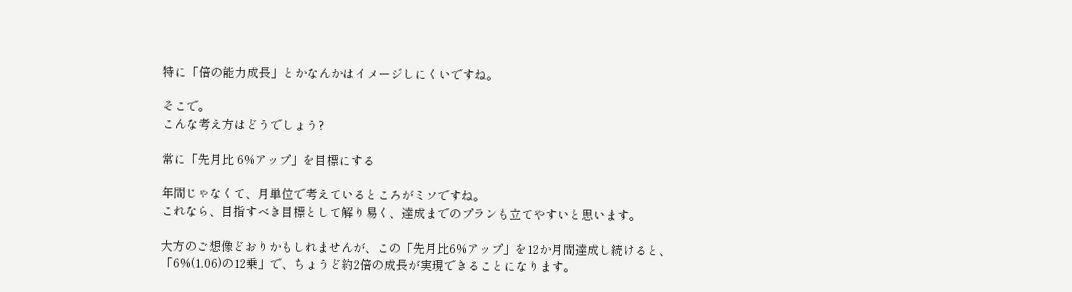特に「倍の能力成長」とかなんかはイメージしにくいですね。

そこで。
こんな考え方はどうでしょう?

常に「先月比 6%アップ」を目標にする

年間じゃなくて、月単位で考えているところがミソですね。
これなら、目指すべき目標として解り易く、達成までのプランも立てやすいと思います。

大方のご想像どおりかもしれませんが、この「先月比6%アップ」を12か月間達成し続けると、
「6%(1.06)の12乗」で、ちょうど約2倍の成長が実現できることになります。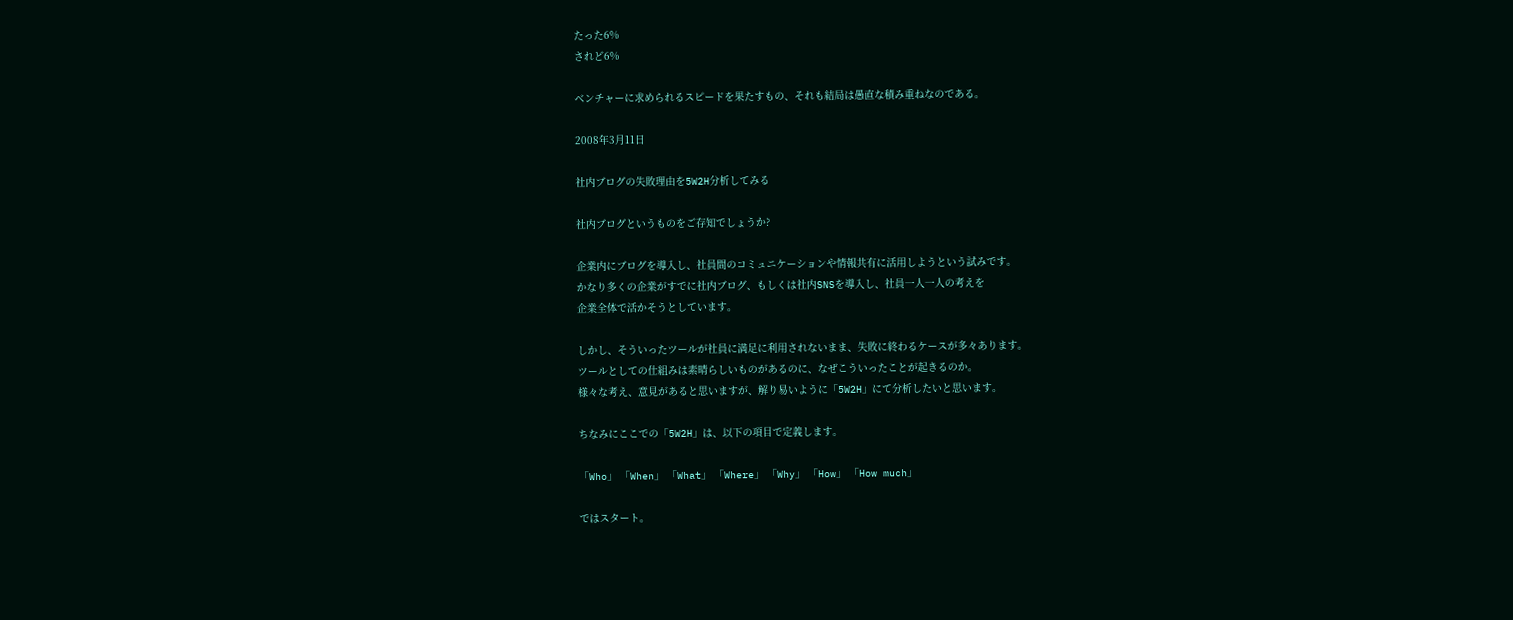たった6%
されど6%

ベンチャーに求められるスピードを果たすもの、それも結局は愚直な積み重ねなのである。

2008年3月11日

社内ブログの失敗理由を5W2H分析してみる

社内ブログというものをご存知でしょうか?

企業内にブログを導入し、社員間のコミュニケーションや情報共有に活用しようという試みです。
かなり多くの企業がすでに社内ブログ、もしくは社内SNSを導入し、社員一人一人の考えを
企業全体で活かそうとしています。

しかし、そういったツールが社員に満足に利用されないまま、失敗に終わるケースが多々あります。
ツールとしての仕組みは素晴らしいものがあるのに、なぜこういったことが起きるのか。
様々な考え、意見があると思いますが、解り易いように「5W2H」にて分析したいと思います。

ちなみにここでの「5W2H」は、以下の項目で定義します。

「Who」 「When」 「What」 「Where」 「Why」 「How」 「How much」

ではスタート。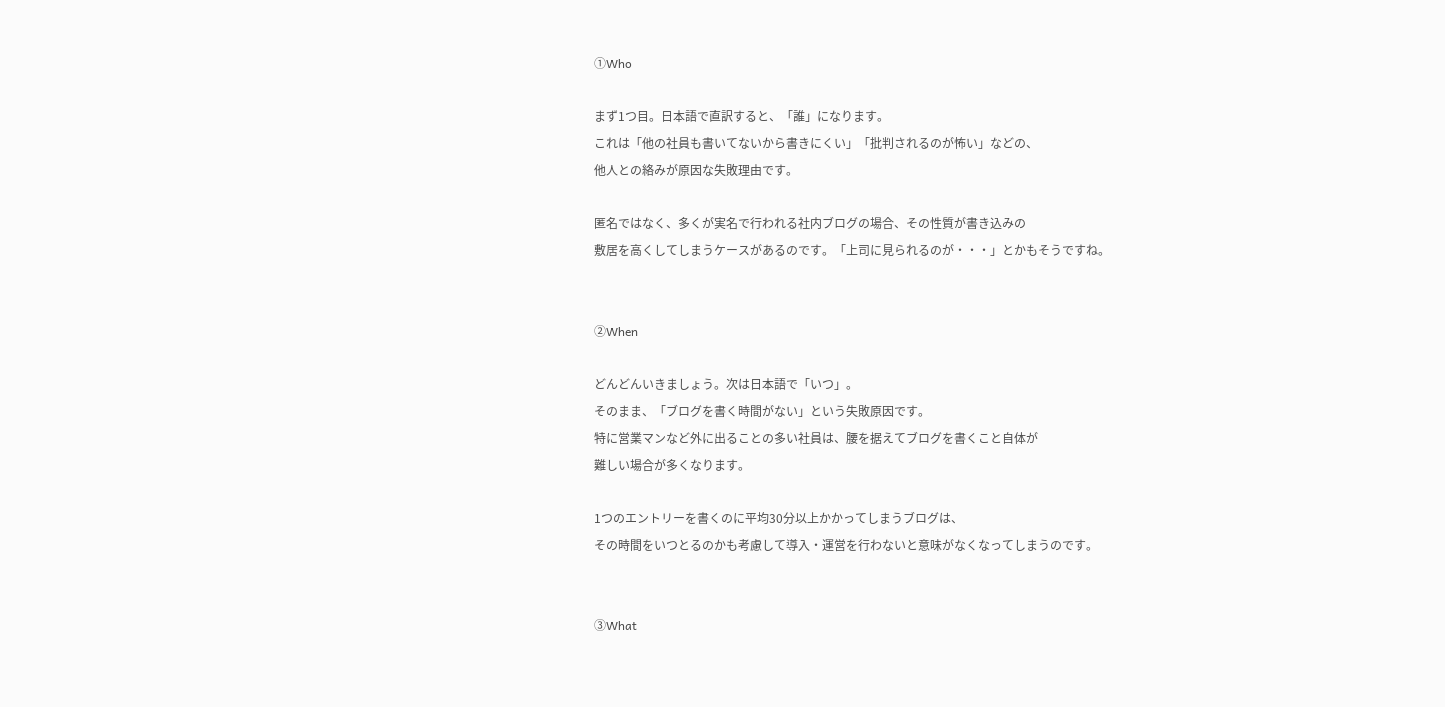①Who

まず1つ目。日本語で直訳すると、「誰」になります。
これは「他の社員も書いてないから書きにくい」「批判されるのが怖い」などの、
他人との絡みが原因な失敗理由です。

匿名ではなく、多くが実名で行われる社内ブログの場合、その性質が書き込みの
敷居を高くしてしまうケースがあるのです。「上司に見られるのが・・・」とかもそうですね。


②When

どんどんいきましょう。次は日本語で「いつ」。
そのまま、「ブログを書く時間がない」という失敗原因です。
特に営業マンなど外に出ることの多い社員は、腰を据えてブログを書くこと自体が
難しい場合が多くなります。

1つのエントリーを書くのに平均30分以上かかってしまうブログは、
その時間をいつとるのかも考慮して導入・運営を行わないと意味がなくなってしまうのです。


③What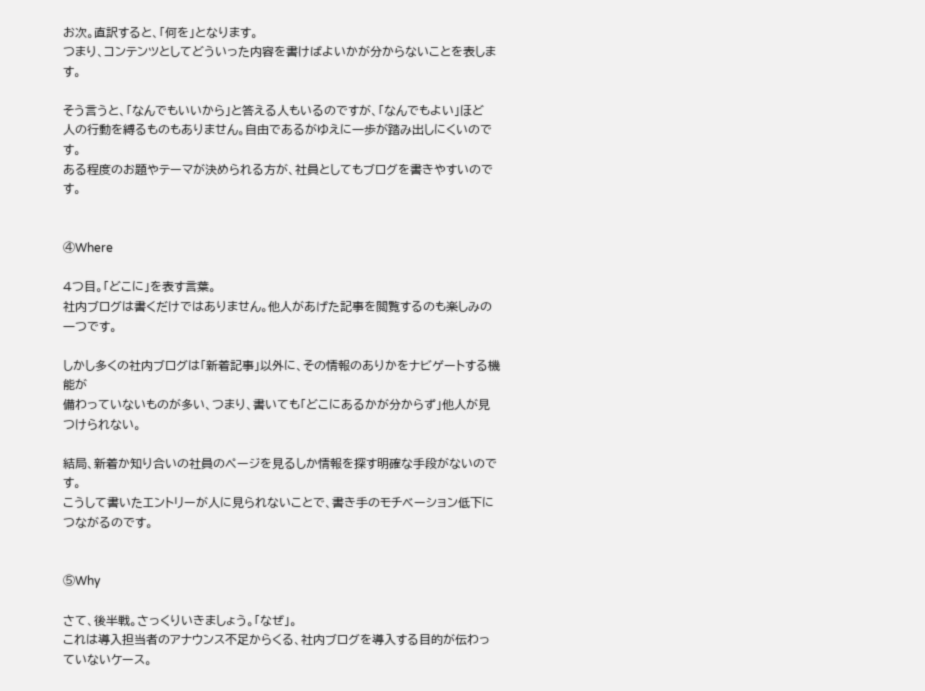お次。直訳すると、「何を」となります。
つまり、コンテンツとしてどういった内容を書けばよいかが分からないことを表します。

そう言うと、「なんでもいいから」と答える人もいるのですが、「なんでもよい」ほど
人の行動を縛るものもありません。自由であるがゆえに一歩が踏み出しにくいのです。
ある程度のお題やテーマが決められる方が、社員としてもブログを書きやすいのです。


④Where

4つ目。「どこに」を表す言葉。
社内ブログは書くだけではありません。他人があげた記事を閲覧するのも楽しみの一つです。

しかし多くの社内ブログは「新着記事」以外に、その情報のありかをナビゲートする機能が
備わっていないものが多い、つまり、書いても「どこにあるかが分からず」他人が見つけられない。

結局、新着か知り合いの社員のページを見るしか情報を探す明確な手段がないのです。
こうして書いたエントリーが人に見られないことで、書き手のモチベーション低下につながるのです。


⑤Why

さて、後半戦。さっくりいきましょう。「なぜ」。
これは導入担当者のアナウンス不足からくる、社内ブログを導入する目的が伝わっていないケース。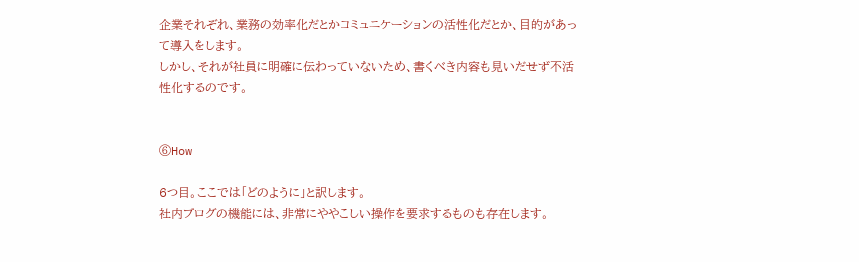企業それぞれ、業務の効率化だとかコミュニケーションの活性化だとか、目的があって導入をします。
しかし、それが社員に明確に伝わっていないため、書くべき内容も見いだせず不活性化するのです。


⑥How

6つ目。ここでは「どのように」と訳します。
社内ブログの機能には、非常にややこしい操作を要求するものも存在します。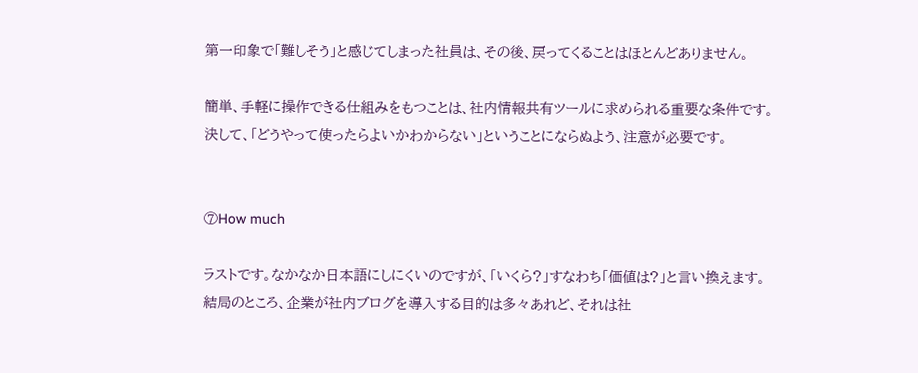第一印象で「難しそう」と感じてしまった社員は、その後、戻ってくることはほとんどありません。

簡単、手軽に操作できる仕組みをもつことは、社内情報共有ツールに求められる重要な条件です。
決して、「どうやって使ったらよいかわからない」ということにならぬよう、注意が必要です。


⑦How much

ラストです。なかなか日本語にしにくいのですが、「いくら?」すなわち「価値は?」と言い換えます。
結局のところ、企業が社内ブログを導入する目的は多々あれど、それは社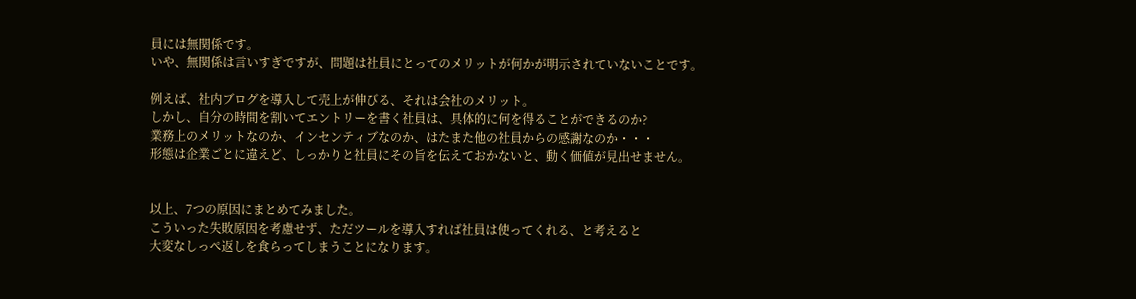員には無関係です。
いや、無関係は言いすぎですが、問題は社員にとってのメリットが何かが明示されていないことです。

例えば、社内ブログを導入して売上が伸びる、それは会社のメリット。
しかし、自分の時間を割いてエントリーを書く社員は、具体的に何を得ることができるのか?
業務上のメリットなのか、インセンティブなのか、はたまた他の社員からの感謝なのか・・・
形態は企業ごとに違えど、しっかりと社員にその旨を伝えておかないと、動く価値が見出せません。


以上、7つの原因にまとめてみました。
こういった失敗原因を考慮せず、ただツールを導入すれば社員は使ってくれる、と考えると
大変なしっぺ返しを食らってしまうことになります。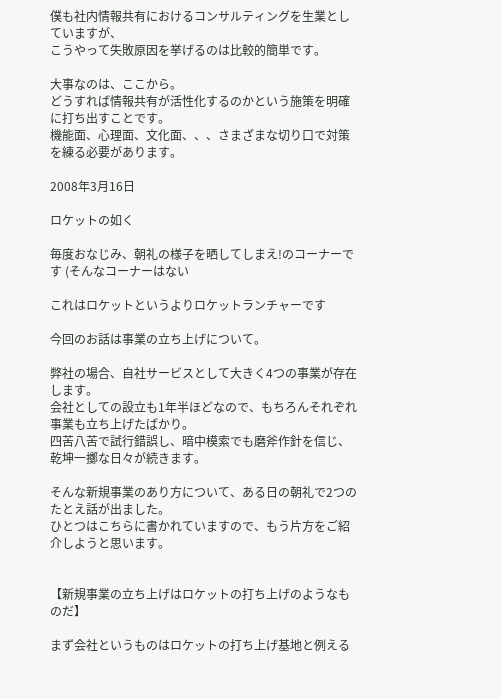僕も社内情報共有におけるコンサルティングを生業としていますが、
こうやって失敗原因を挙げるのは比較的簡単です。

大事なのは、ここから。
どうすれば情報共有が活性化するのかという施策を明確に打ち出すことです。
機能面、心理面、文化面、、、さまざまな切り口で対策を練る必要があります。

2008年3月16日

ロケットの如く

毎度おなじみ、朝礼の様子を晒してしまえ!のコーナーです (そんなコーナーはない

これはロケットというよりロケットランチャーです

今回のお話は事業の立ち上げについて。

弊社の場合、自社サービスとして大きく4つの事業が存在します。
会社としての設立も1年半ほどなので、もちろんそれぞれ事業も立ち上げたばかり。
四苦八苦で試行錯誤し、暗中模索でも磨斧作針を信じ、乾坤一擲な日々が続きます。

そんな新規事業のあり方について、ある日の朝礼で2つのたとえ話が出ました。
ひとつはこちらに書かれていますので、もう片方をご紹介しようと思います。


【新規事業の立ち上げはロケットの打ち上げのようなものだ】

まず会社というものはロケットの打ち上げ基地と例える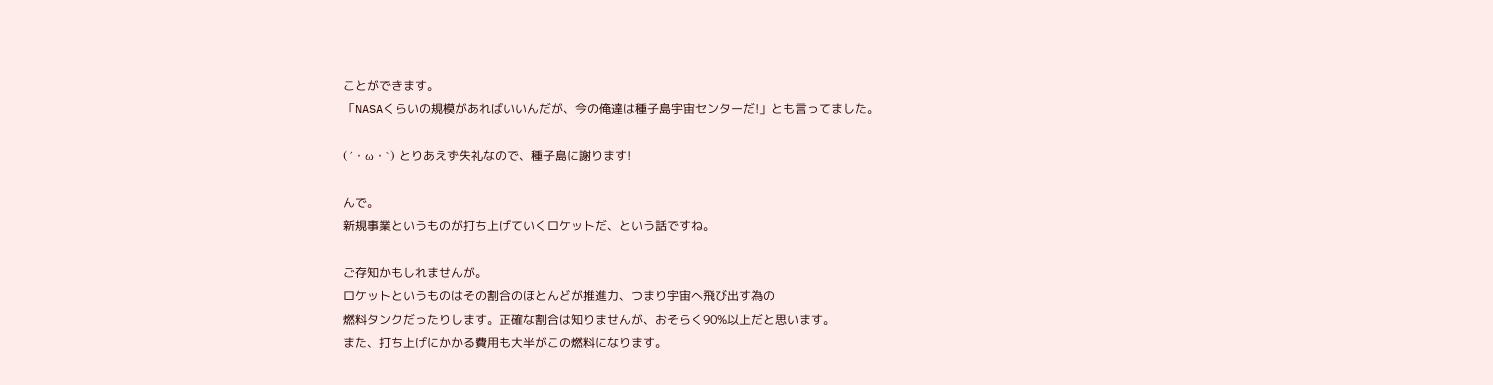ことができます。
「NASAくらいの規模があればいいんだが、今の俺達は種子島宇宙センターだ!」とも言ってました。

(´・ω・`) とりあえず失礼なので、種子島に謝ります!

んで。
新規事業というものが打ち上げていくロケットだ、という話ですね。

ご存知かもしれませんが。
ロケットというものはその割合のほとんどが推進力、つまり宇宙へ飛び出す為の
燃料タンクだったりします。正確な割合は知りませんが、おそらく90%以上だと思います。
また、打ち上げにかかる費用も大半がこの燃料になります。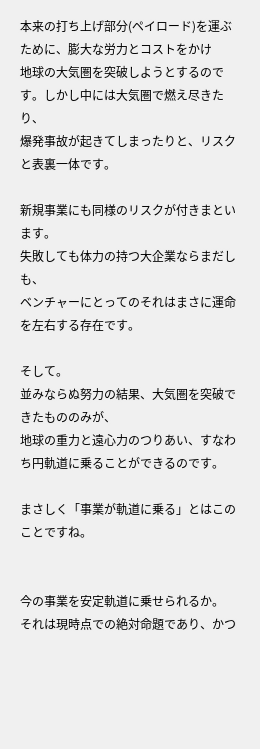本来の打ち上げ部分(ペイロード)を運ぶために、膨大な労力とコストをかけ
地球の大気圏を突破しようとするのです。しかし中には大気圏で燃え尽きたり、
爆発事故が起きてしまったりと、リスクと表裏一体です。

新規事業にも同様のリスクが付きまといます。
失敗しても体力の持つ大企業ならまだしも、
ベンチャーにとってのそれはまさに運命を左右する存在です。

そして。
並みならぬ努力の結果、大気圏を突破できたもののみが、
地球の重力と遠心力のつりあい、すなわち円軌道に乗ることができるのです。

まさしく「事業が軌道に乗る」とはこのことですね。


今の事業を安定軌道に乗せられるか。
それは現時点での絶対命題であり、かつ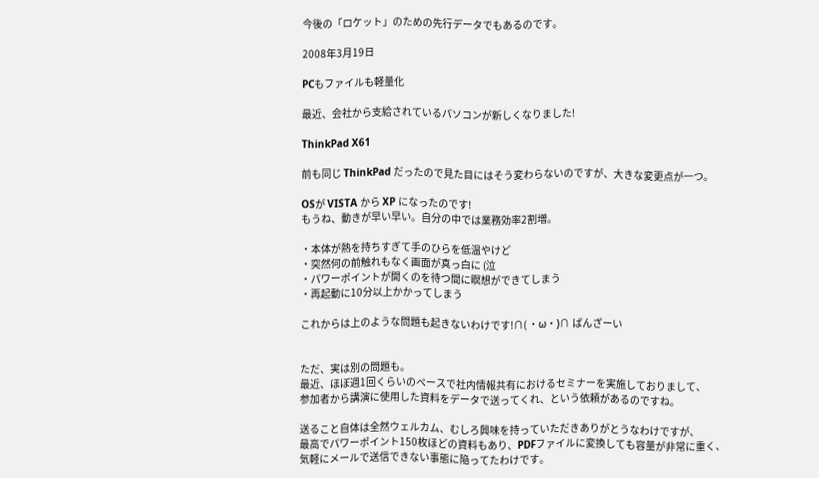今後の「ロケット」のための先行データでもあるのです。

2008年3月19日

PCもファイルも軽量化

最近、会社から支給されているパソコンが新しくなりました!

ThinkPad X61

前も同じ ThinkPad だったので見た目にはそう変わらないのですが、大きな変更点が一つ。

OSが VISTA から XP になったのです!
もうね、動きが早い早い。自分の中では業務効率2割増。

・本体が熱を持ちすぎて手のひらを低温やけど
・突然何の前触れもなく画面が真っ白に (泣
・パワーポイントが開くのを待つ間に瞑想ができてしまう
・再起動に10分以上かかってしまう

これからは上のような問題も起きないわけです!∩( ・ω・)∩ ばんざーい


ただ、実は別の問題も。
最近、ほぼ週1回くらいのペースで社内情報共有におけるセミナーを実施しておりまして、
参加者から講演に使用した資料をデータで送ってくれ、という依頼があるのですね。

送ること自体は全然ウェルカム、むしろ興味を持っていただきありがとうなわけですが、
最高でパワーポイント150枚ほどの資料もあり、PDFファイルに変換しても容量が非常に重く、
気軽にメールで送信できない事態に陥ってたわけです。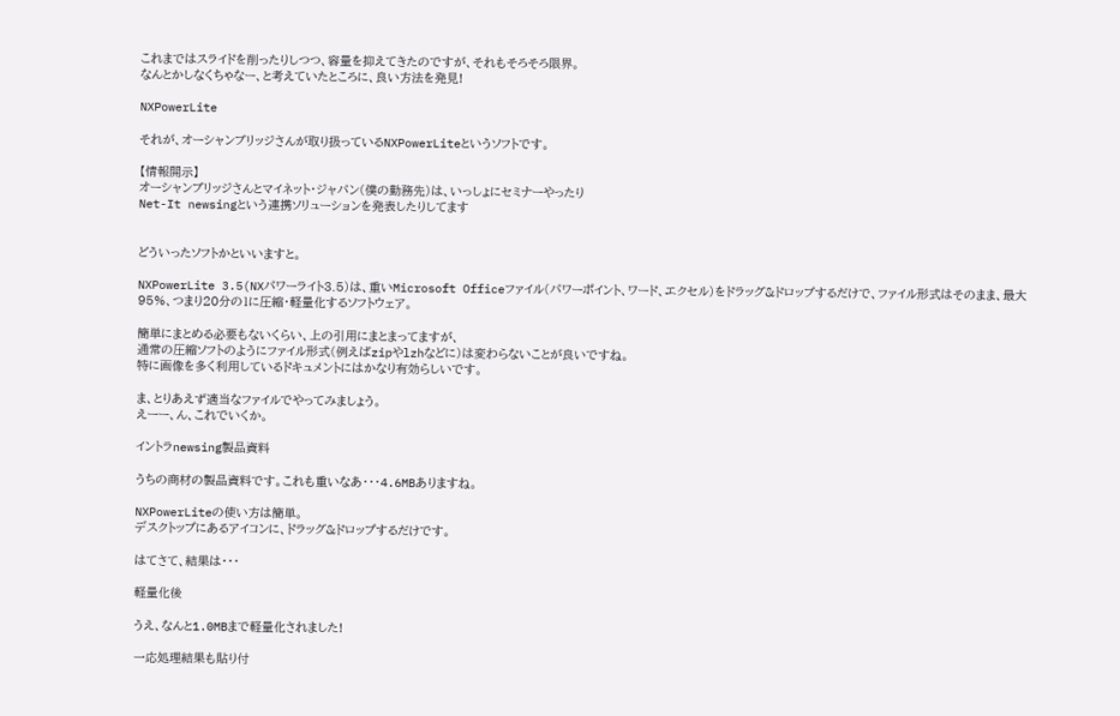これまではスライドを削ったりしつつ、容量を抑えてきたのですが、それもそろそろ限界。
なんとかしなくちゃなー、と考えていたところに、良い方法を発見!

NXPowerLite

それが、オーシャンブリッジさんが取り扱っているNXPowerLiteというソフトです。

【情報開示】
オーシャンブリッジさんとマイネット・ジャパン(僕の勤務先)は、いっしょにセミナーやったり
Net-It newsingという連携ソリューションを発表したりしてます


どういったソフトかといいますと。

NXPowerLite 3.5(NXパワーライト3.5)は、重いMicrosoft Officeファイル(パワーポイント、ワード、エクセル)をドラッグ&ドロップするだけで、ファイル形式はそのまま、最大95%、つまり20分の1に圧縮・軽量化するソフトウェア。

簡単にまとめる必要もないくらい、上の引用にまとまってますが、
通常の圧縮ソフトのようにファイル形式(例えばzipやlzhなどに)は変わらないことが良いですね。
特に画像を多く利用しているドキュメントにはかなり有効らしいです。

ま、とりあえず適当なファイルでやってみましょう。
えーー、ん、これでいくか。

イントラnewsing製品資料

うちの商材の製品資料です。これも重いなあ・・・4.6MBありますね。

NXPowerLiteの使い方は簡単。
デスクトップにあるアイコンに、ドラッグ&ドロップするだけです。

はてさて、結果は・・・

軽量化後

うえ、なんと1.0MBまで軽量化されました!

一応処理結果も貼り付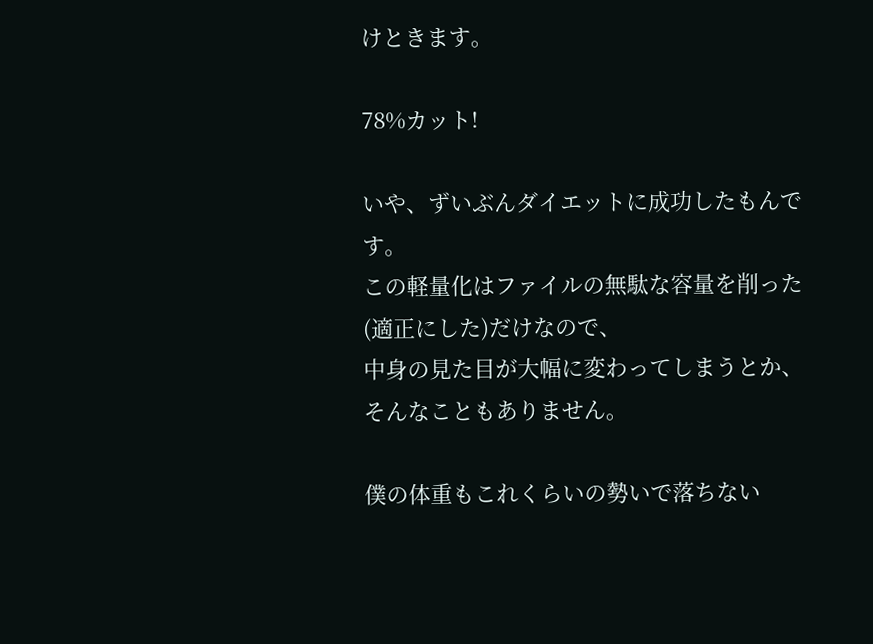けときます。

78%カット!

いや、ずいぶんダイエットに成功したもんです。
この軽量化はファイルの無駄な容量を削った(適正にした)だけなので、
中身の見た目が大幅に変わってしまうとか、そんなこともありません。

僕の体重もこれくらいの勢いで落ちない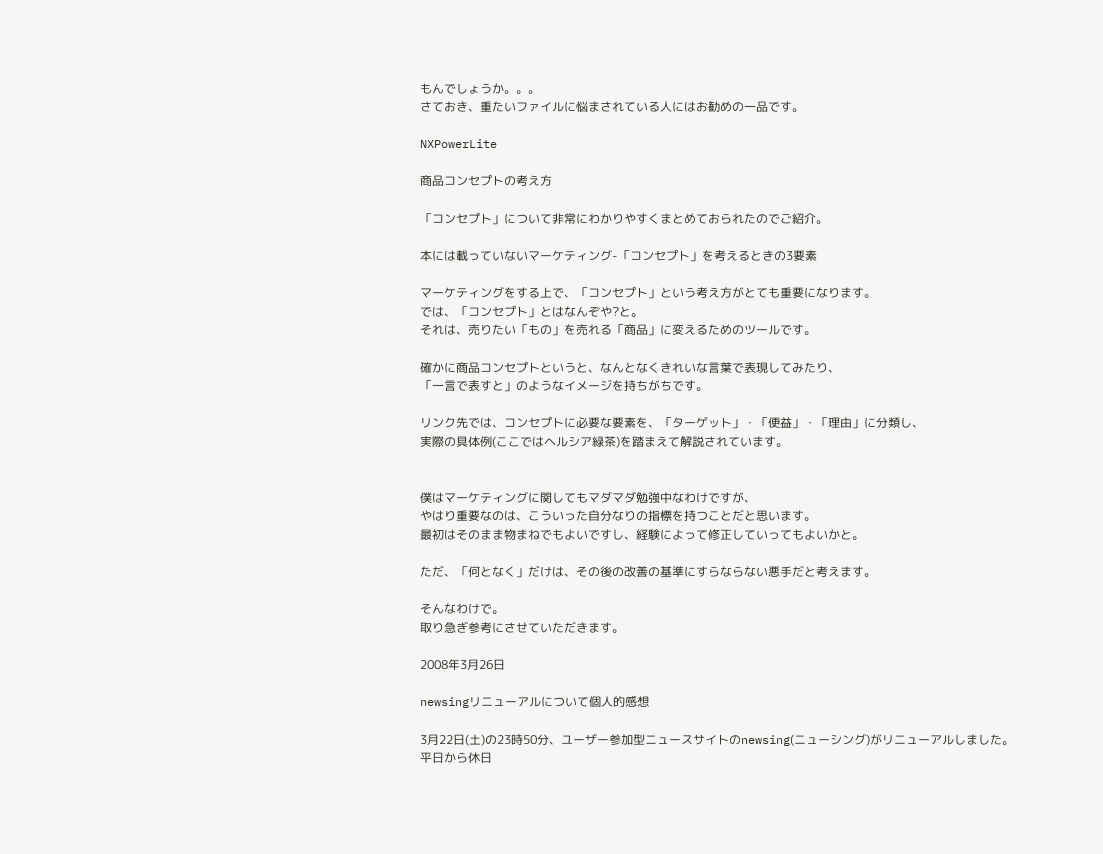もんでしょうか。。。
さておき、重たいファイルに悩まされている人にはお勧めの一品です。

NXPowerLite

商品コンセプトの考え方

「コンセプト」について非常にわかりやすくまとめておられたのでご紹介。

本には載っていないマーケティング-「コンセプト」を考えるときの3要素

マーケティングをする上で、「コンセプト」という考え方がとても重要になります。
では、「コンセプト」とはなんぞや?と。
それは、売りたい「もの」を売れる「商品」に変えるためのツールです。

確かに商品コンセプトというと、なんとなくきれいな言葉で表現してみたり、
「一言で表すと」のようなイメージを持ちがちです。

リンク先では、コンセプトに必要な要素を、「ターゲット」・「便益」・「理由」に分類し、
実際の具体例(ここではヘルシア緑茶)を踏まえて解説されています。


僕はマーケティングに関してもマダマダ勉強中なわけですが、
やはり重要なのは、こういった自分なりの指標を持つことだと思います。
最初はそのまま物まねでもよいですし、経験によって修正していってもよいかと。

ただ、「何となく」だけは、その後の改善の基準にすらならない悪手だと考えます。

そんなわけで。
取り急ぎ参考にさせていただきます。

2008年3月26日

newsingリニューアルについて個人的感想

3月22日(土)の23時50分、ユーザー参加型ニュースサイトのnewsing(ニューシング)がリニューアルしました。
平日から休日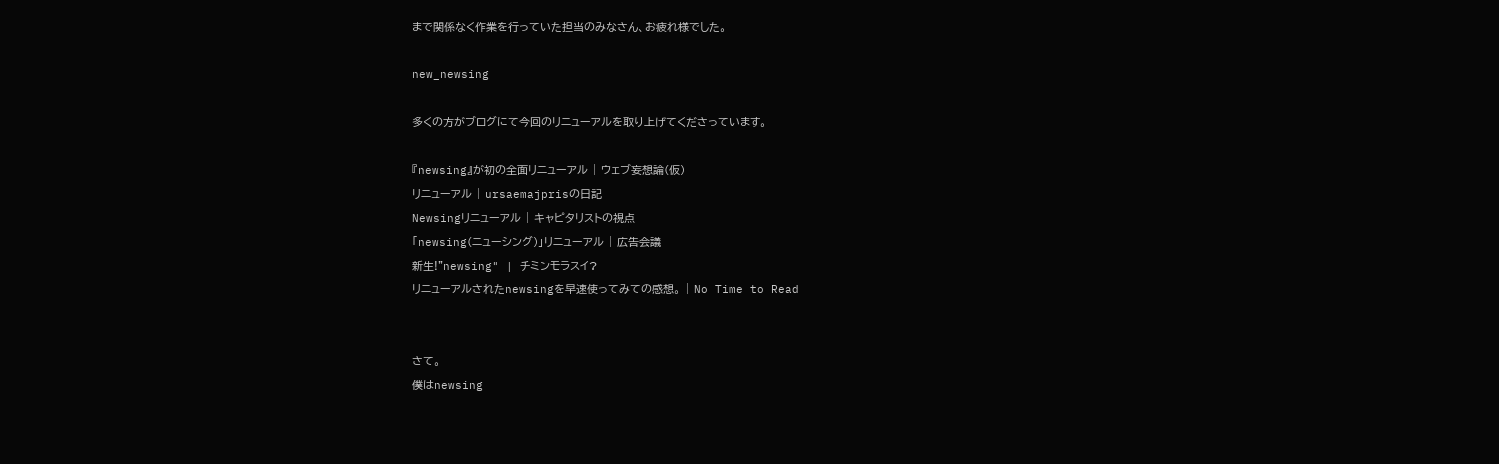まで関係なく作業を行っていた担当のみなさん、お疲れ様でした。

new_newsing

多くの方がブログにて今回のリニューアルを取り上げてくださっています。

『newsing』が初の全面リニューアル | ウェブ妄想論(仮)
リニューアル | ursaemajprisの日記
Newsingリニューアル | キャピタリストの視点
「newsing(ニューシング)」リニューアル | 広告会議
新生!"newsing" | チミンモラスイ?
リニューアルされたnewsingを早速使ってみての感想。 | No Time to Read


さて。
僕はnewsing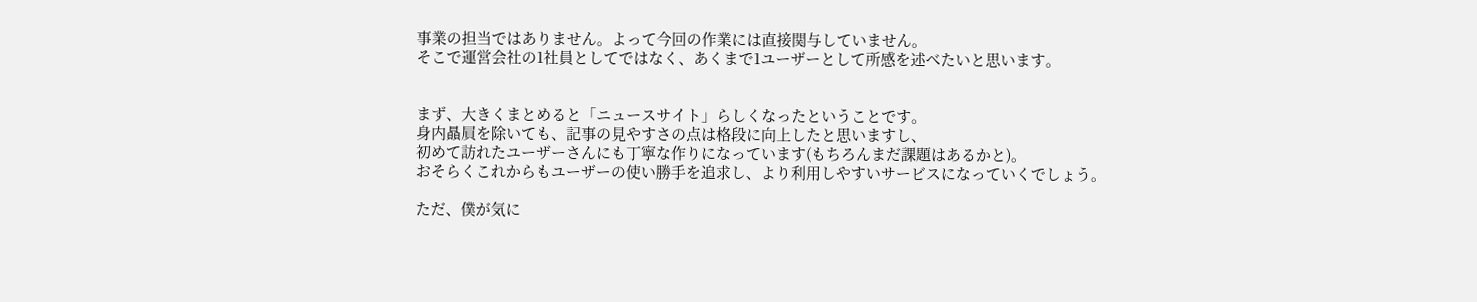事業の担当ではありません。よって今回の作業には直接関与していません。
そこで運営会社の1社員としてではなく、あくまで1ユーザーとして所感を述べたいと思います。


まず、大きくまとめると「ニュースサイト」らしくなったということです。
身内贔屓を除いても、記事の見やすさの点は格段に向上したと思いますし、
初めて訪れたユーザーさんにも丁寧な作りになっています(もちろんまだ課題はあるかと)。
おそらくこれからもユーザーの使い勝手を追求し、より利用しやすいサービスになっていくでしょう。

ただ、僕が気に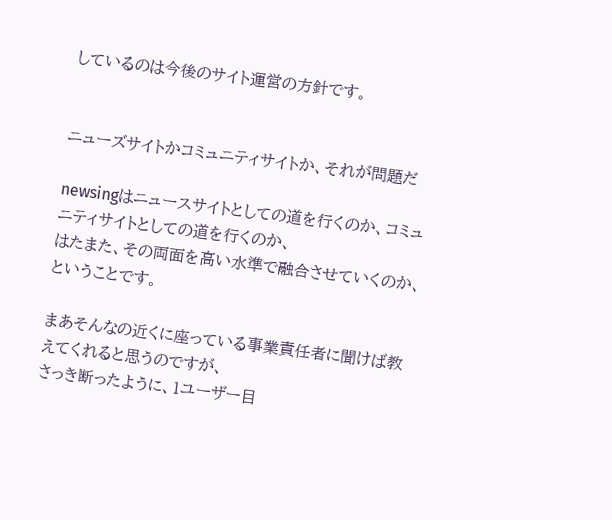しているのは今後のサイト運営の方針です。


ニューズサイトかコミュニティサイトか、それが問題だ

newsingはニュースサイトとしての道を行くのか、コミュニティサイトとしての道を行くのか、
はたまた、その両面を高い水準で融合させていくのか、ということです。

まあそんなの近くに座っている事業責任者に聞けば教えてくれると思うのですが、
さっき断ったように、1ユーザー目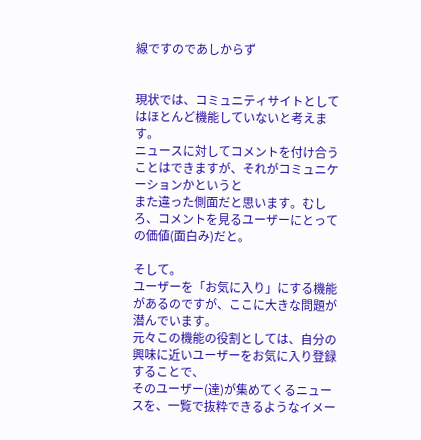線ですのであしからず


現状では、コミュニティサイトとしてはほとんど機能していないと考えます。
ニュースに対してコメントを付け合うことはできますが、それがコミュニケーションかというと
また違った側面だと思います。むしろ、コメントを見るユーザーにとっての価値(面白み)だと。

そして。
ユーザーを「お気に入り」にする機能があるのですが、ここに大きな問題が潜んでいます。
元々この機能の役割としては、自分の興味に近いユーザーをお気に入り登録することで、
そのユーザー(達)が集めてくるニュースを、一覧で抜粋できるようなイメー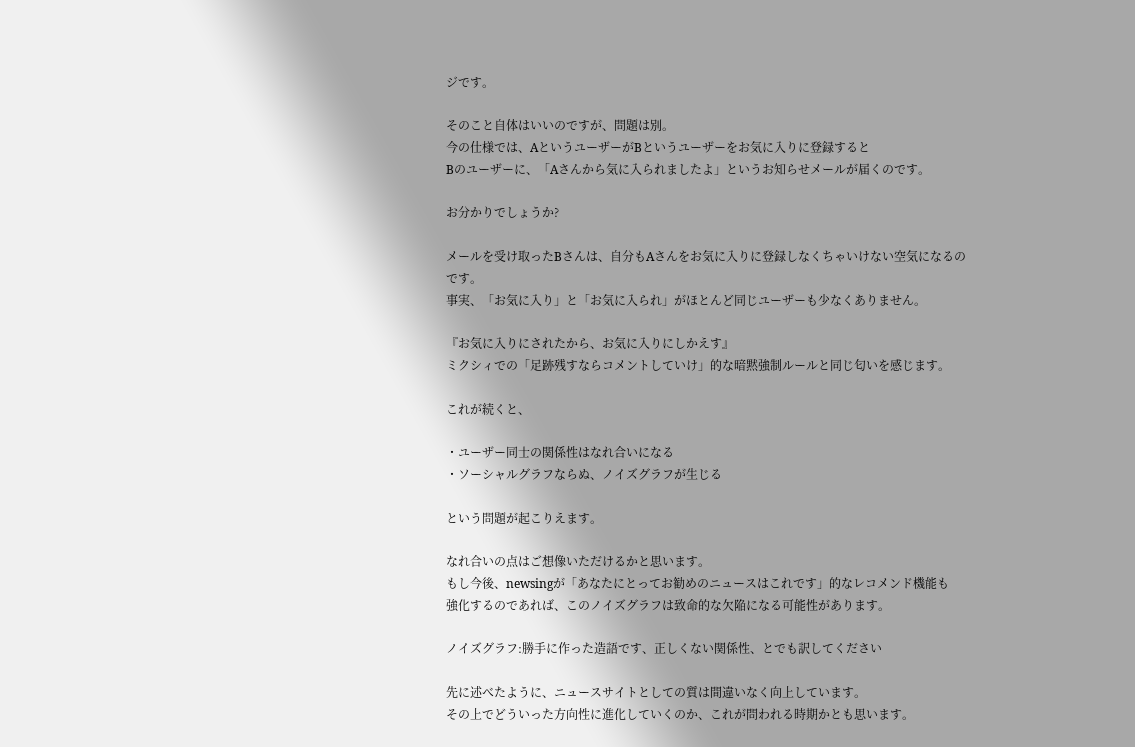ジです。

そのこと自体はいいのですが、問題は別。
今の仕様では、AというユーザーがBというユーザーをお気に入りに登録すると
Bのユーザーに、「Aさんから気に入られましたよ」というお知らせメールが届くのです。

お分かりでしょうか?

メールを受け取ったBさんは、自分もAさんをお気に入りに登録しなくちゃいけない空気になるのです。
事実、「お気に入り」と「お気に入られ」がほとんど同じユーザーも少なくありません。

『お気に入りにされたから、お気に入りにしかえす』
ミクシィでの「足跡残すならコメントしていけ」的な暗黙強制ルールと同じ匂いを感じます。

これが続くと、

・ユーザー同士の関係性はなれ合いになる
・ソーシャルグラフならぬ、ノイズグラフが生じる

という問題が起こりえます。

なれ合いの点はご想像いただけるかと思います。
もし今後、newsingが「あなたにとってお勧めのニュースはこれです」的なレコメンド機能も
強化するのであれば、このノイズグラフは致命的な欠陥になる可能性があります。

ノイズグラフ:勝手に作った造語です、正しくない関係性、とでも訳してください

先に述べたように、ニュースサイトとしての質は間違いなく向上しています。
その上でどういった方向性に進化していくのか、これが問われる時期かとも思います。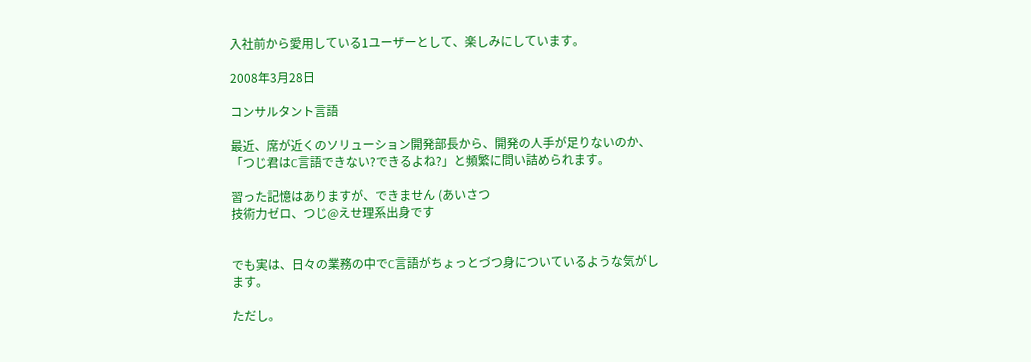入社前から愛用している1ユーザーとして、楽しみにしています。

2008年3月28日

コンサルタント言語

最近、席が近くのソリューション開発部長から、開発の人手が足りないのか、
「つじ君はC言語できない?できるよね?」と頻繁に問い詰められます。

習った記憶はありますが、できません (あいさつ
技術力ゼロ、つじ@えせ理系出身です


でも実は、日々の業務の中でC言語がちょっとづつ身についているような気がします。

ただし。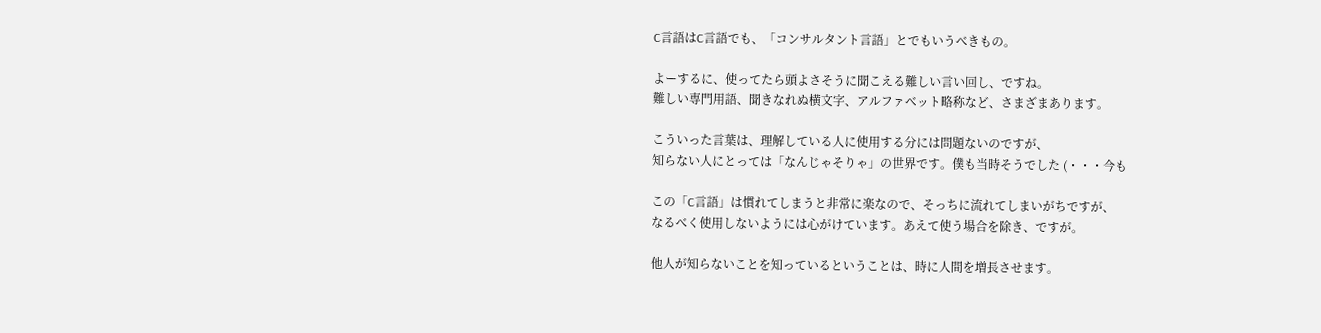C言語はC言語でも、「コンサルタント言語」とでもいうべきもの。

よーするに、使ってたら頭よさそうに聞こえる難しい言い回し、ですね。
難しい専門用語、聞きなれぬ横文字、アルファベット略称など、さまざまあります。

こういった言葉は、理解している人に使用する分には問題ないのですが、
知らない人にとっては「なんじゃそりゃ」の世界です。僕も当時そうでした (・・・今も

この「C言語」は慣れてしまうと非常に楽なので、そっちに流れてしまいがちですが、
なるべく使用しないようには心がけています。あえて使う場合を除き、ですが。

他人が知らないことを知っているということは、時に人間を増長させます。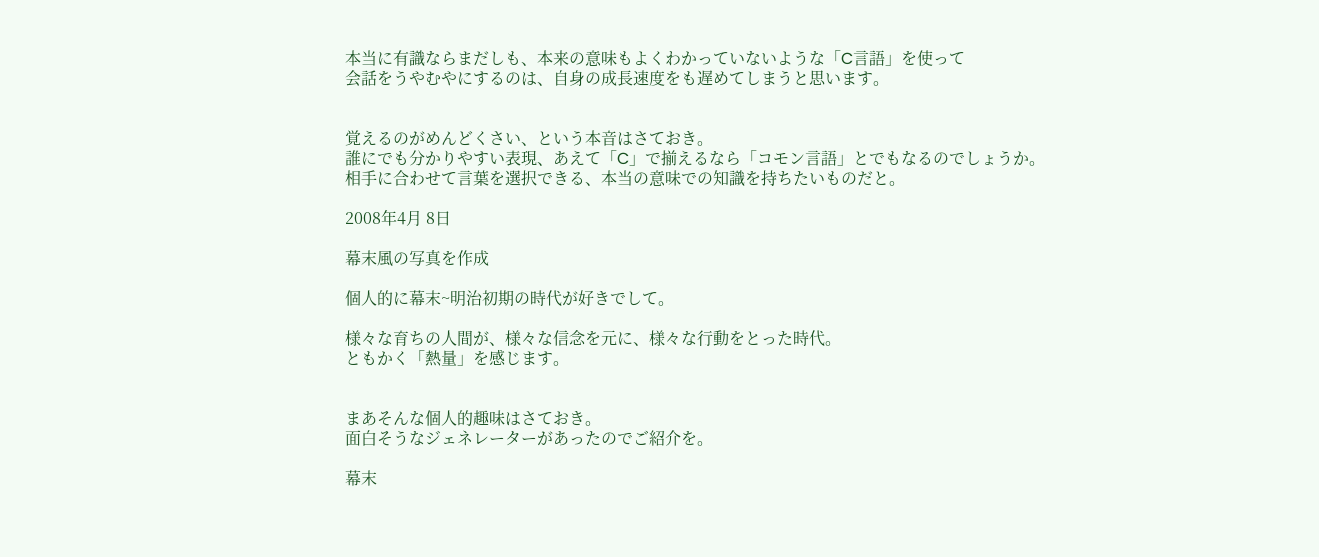本当に有識ならまだしも、本来の意味もよくわかっていないような「C言語」を使って
会話をうやむやにするのは、自身の成長速度をも遅めてしまうと思います。


覚えるのがめんどくさい、という本音はさておき。
誰にでも分かりやすい表現、あえて「C」で揃えるなら「コモン言語」とでもなるのでしょうか。
相手に合わせて言葉を選択できる、本当の意味での知識を持ちたいものだと。

2008年4月 8日

幕末風の写真を作成

個人的に幕末~明治初期の時代が好きでして。

様々な育ちの人間が、様々な信念を元に、様々な行動をとった時代。
ともかく「熱量」を感じます。


まあそんな個人的趣味はさておき。
面白そうなジェネレーターがあったのでご紹介を。

幕末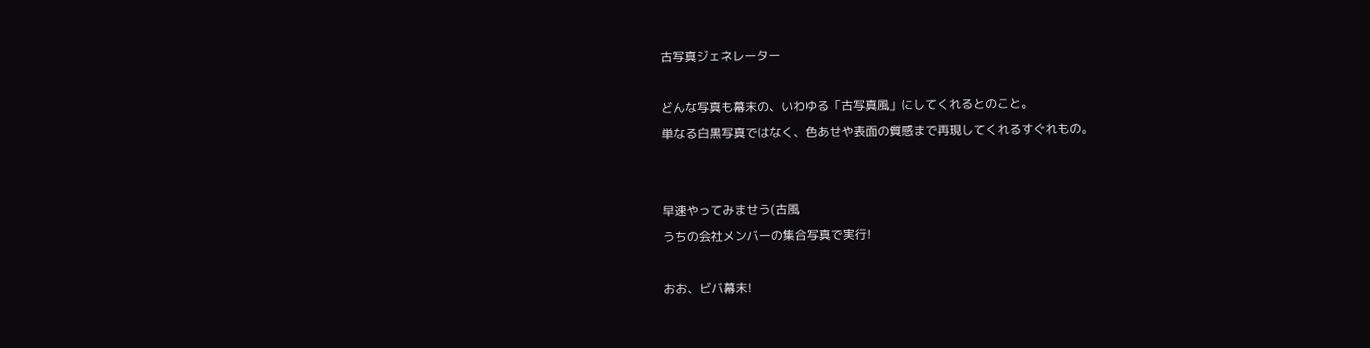古写真ジェネレーター

どんな写真も幕末の、いわゆる「古写真風」にしてくれるとのこと。
単なる白黒写真ではなく、色あせや表面の質感まで再現してくれるすぐれもの。


早速やってみませう(古風
うちの会社メンバーの集合写真で実行!

おお、ビバ幕末!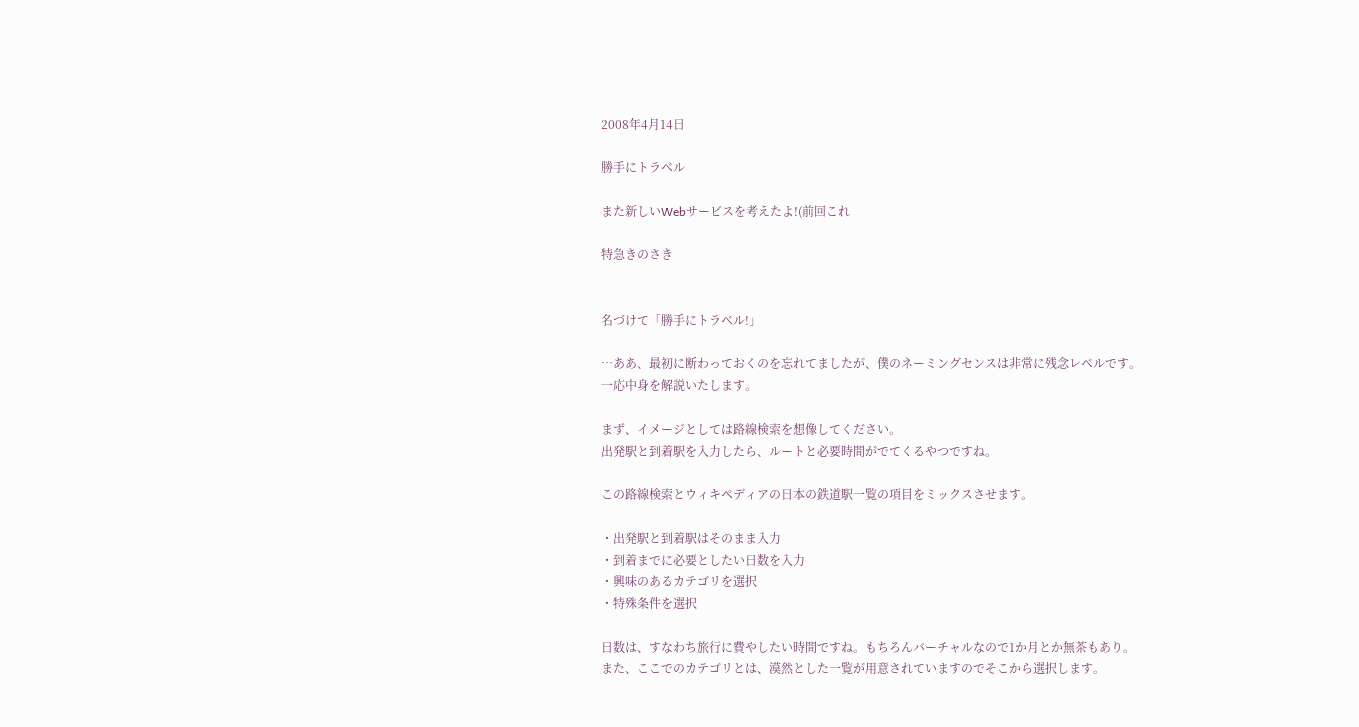2008年4月14日

勝手にトラベル

また新しいWebサービスを考えたよ!(前回これ

特急きのさき


名づけて「勝手にトラベル!」

…ああ、最初に断わっておくのを忘れてましたが、僕のネーミングセンスは非常に残念レベルです。
一応中身を解説いたします。

まず、イメージとしては路線検索を想像してください。
出発駅と到着駅を入力したら、ルートと必要時間がでてくるやつですね。

この路線検索とウィキペディアの日本の鉄道駅一覧の項目をミックスさせます。

・出発駅と到着駅はそのまま入力
・到着までに必要としたい日数を入力
・興味のあるカテゴリを選択
・特殊条件を選択

日数は、すなわち旅行に費やしたい時間ですね。もちろんバーチャルなので1か月とか無茶もあり。
また、ここでのカテゴリとは、漠然とした一覧が用意されていますのでそこから選択します。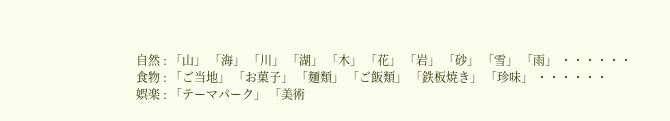自然 : 「山」 「海」 「川」 「湖」 「木」 「花」 「岩」 「砂」 「雪」 「雨」 ・・・・・・
食物 : 「ご当地」 「お菓子」 「麺類」 「ご飯類」 「鉄板焼き」 「珍味」 ・・・・・・
娯楽 : 「テーマパーク」 「美術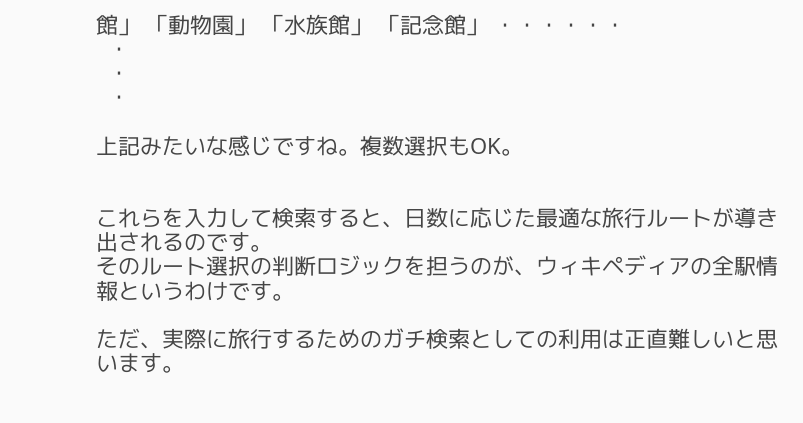館」 「動物園」 「水族館」 「記念館」 ・・・・・・
  ・
  ・
  ・

上記みたいな感じですね。複数選択もOK。


これらを入力して検索すると、日数に応じた最適な旅行ルートが導き出されるのです。
そのルート選択の判断ロジックを担うのが、ウィキペディアの全駅情報というわけです。

ただ、実際に旅行するためのガチ検索としての利用は正直難しいと思います。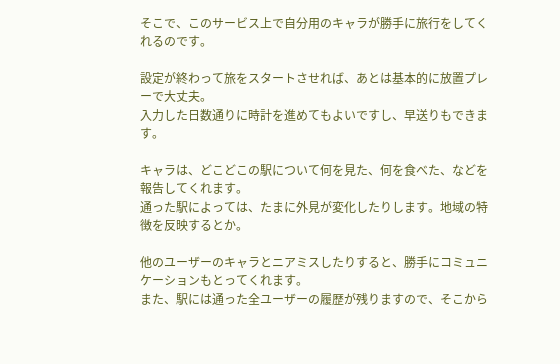そこで、このサービス上で自分用のキャラが勝手に旅行をしてくれるのです。

設定が終わって旅をスタートさせれば、あとは基本的に放置プレーで大丈夫。
入力した日数通りに時計を進めてもよいですし、早送りもできます。

キャラは、どこどこの駅について何を見た、何を食べた、などを報告してくれます。
通った駅によっては、たまに外見が変化したりします。地域の特徴を反映するとか。

他のユーザーのキャラとニアミスしたりすると、勝手にコミュニケーションもとってくれます。
また、駅には通った全ユーザーの履歴が残りますので、そこから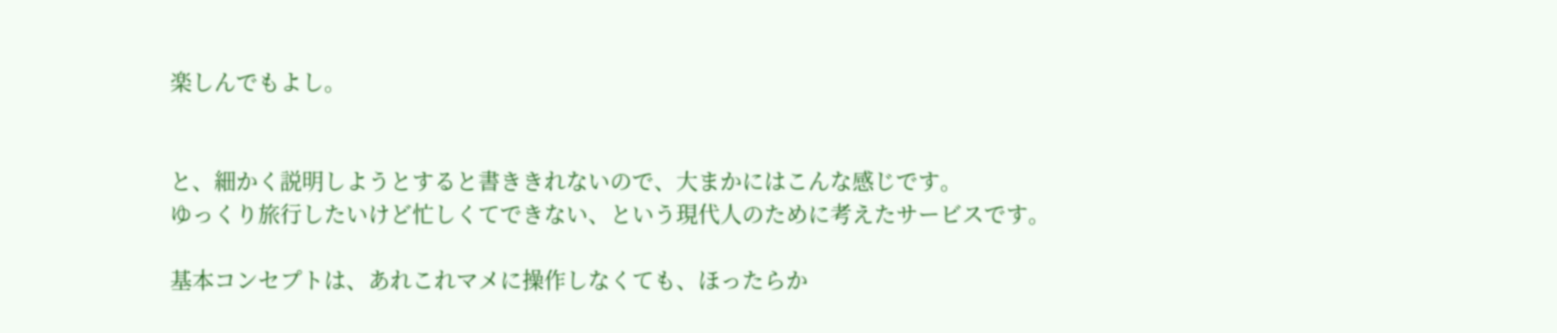楽しんでもよし。


と、細かく説明しようとすると書ききれないので、大まかにはこんな感じです。
ゆっくり旅行したいけど忙しくてできない、という現代人のために考えたサービスです。

基本コンセプトは、あれこれマメに操作しなくても、ほったらか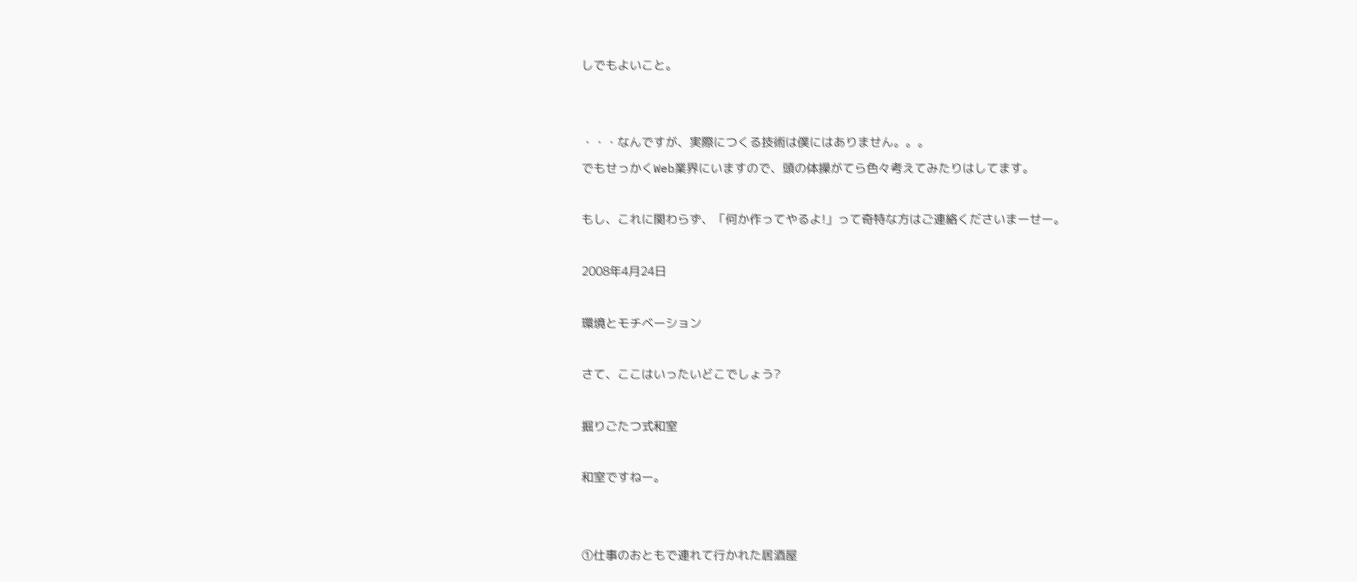しでもよいこと。


・・・なんですが、実際につくる技術は僕にはありません。。。
でもせっかくWeb業界にいますので、頭の体操がてら色々考えてみたりはしてます。

もし、これに関わらず、「何か作ってやるよ!」って奇特な方はご連絡くださいまーせー。

2008年4月24日

環境とモチベーション

さて、ここはいったいどこでしょう?

掘りごたつ式和室

和室ですねー。


①仕事のおともで連れて行かれた居酒屋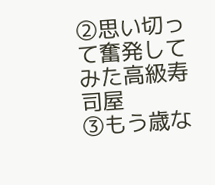②思い切って奮発してみた高級寿司屋
③もう歳な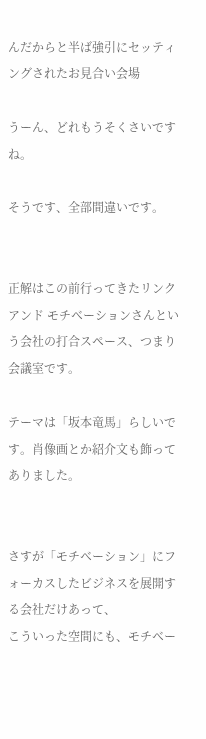んだからと半ば強引にセッティングされたお見合い会場

うーん、どれもうそくさいですね。

そうです、全部間違いです。


正解はこの前行ってきたリンク アンド モチベーションさんという会社の打合スペース、つまり会議室です。

テーマは「坂本竜馬」らしいです。肖像画とか紹介文も飾ってありました。


さすが「モチベーション」にフォーカスしたビジネスを展開する会社だけあって、
こういった空間にも、モチベー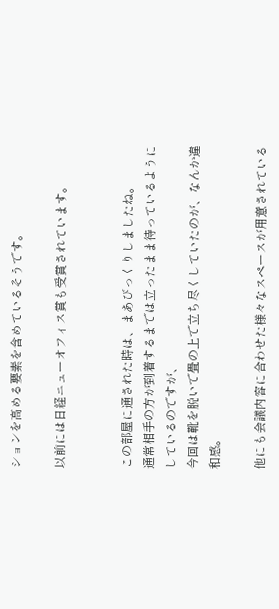ションを高める要素を含めているそうです。

以前には日経ニューオフィス賞も受賞されています。


この部屋に通された時は、まあびっくりしましたね。
通常相手の方が到着するまでは立ったまま待っているようにしているのですが、
今回は靴を脱いで畳の上で立ち尽くしていたのが、なんか違和感。

他にも会議内容に合わせた様々なスペースが用意されている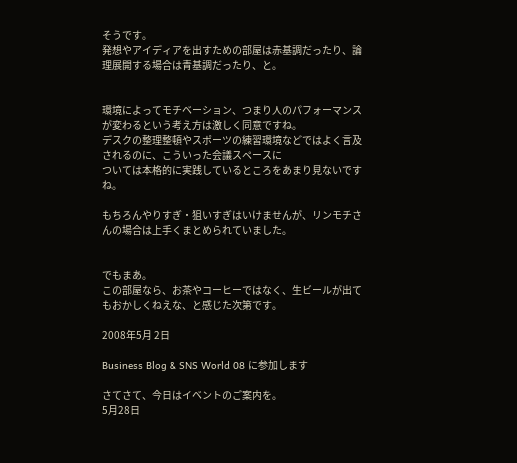そうです。
発想やアイディアを出すための部屋は赤基調だったり、論理展開する場合は青基調だったり、と。


環境によってモチベーション、つまり人のパフォーマンスが変わるという考え方は激しく同意ですね。
デスクの整理整頓やスポーツの練習環境などではよく言及されるのに、こういった会議スペースに
ついては本格的に実践しているところをあまり見ないですね。

もちろんやりすぎ・狙いすぎはいけませんが、リンモチさんの場合は上手くまとめられていました。


でもまあ。
この部屋なら、お茶やコーヒーではなく、生ビールが出てもおかしくねえな、と感じた次第です。

2008年5月 2日

Business Blog & SNS World 08 に参加します

さてさて、今日はイベントのご案内を。
5月28日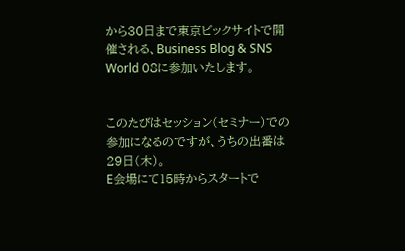から30日まで東京ビックサイトで開催される、Business Blog & SNS World 08に参加いたします。


このたびはセッション(セミナー)での参加になるのですが、うちの出番は29日(木)。
E会場にて15時からスタートで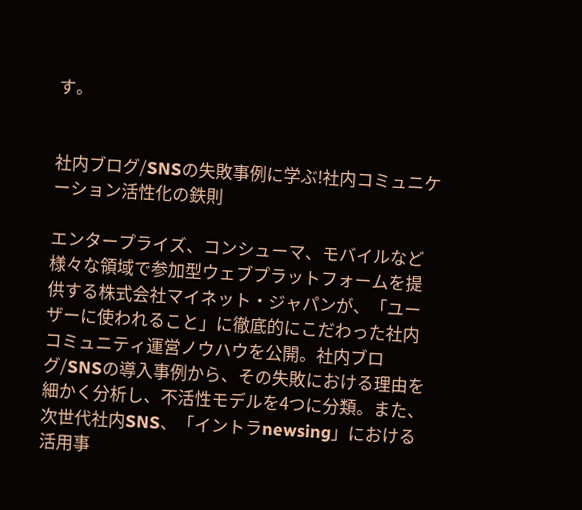す。


社内ブログ/SNSの失敗事例に学ぶ!社内コミュニケーション活性化の鉄則

エンタープライズ、コンシューマ、モバイルなど様々な領域で参加型ウェブプラットフォームを提供する株式会社マイネット・ジャパンが、「ユーザーに使われること」に徹底的にこだわった社内コミュニティ運営ノウハウを公開。社内ブログ/SNSの導入事例から、その失敗における理由を細かく分析し、不活性モデルを4つに分類。また、次世代社内SNS、「イントラnewsing」における活用事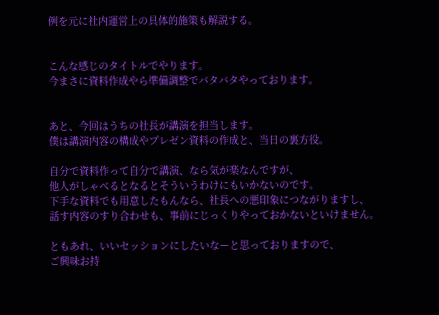例を元に社内運営上の具体的施策も解説する。


こんな感じのタイトルでやります。
今まさに資料作成やら準備調整でバタバタやっております。


あと、今回はうちの社長が講演を担当します。
僕は講演内容の構成やプレゼン資料の作成と、当日の裏方役。

自分で資料作って自分で講演、なら気が楽なんですが、
他人がしゃべるとなるとそういうわけにもいかないのです。
下手な資料でも用意したもんなら、社長への悪印象につながりますし、
話す内容のすり合わせも、事前にじっくりやっておかないといけません。

ともあれ、いいセッションにしたいなーと思っておりますので、
ご興味お持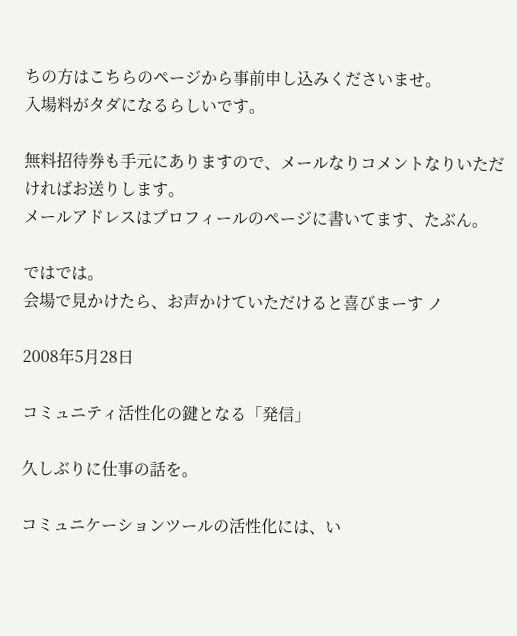ちの方はこちらのページから事前申し込みくださいませ。
入場料がタダになるらしいです。

無料招待券も手元にありますので、メールなりコメントなりいただければお送りします。
メールアドレスはプロフィールのページに書いてます、たぶん。

ではでは。
会場で見かけたら、お声かけていただけると喜びまーす ノ

2008年5月28日

コミュニティ活性化の鍵となる「発信」

久しぶりに仕事の話を。

コミュニケーションツールの活性化には、い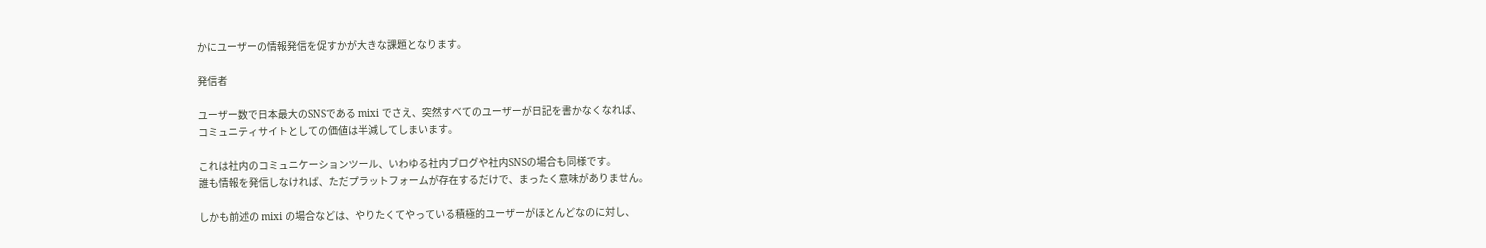かにユーザーの情報発信を促すかが大きな課題となります。

発信者

ユーザー数で日本最大のSNSである mixi でさえ、突然すべてのユーザーが日記を書かなくなれば、
コミュニティサイトとしての価値は半減してしまいます。

これは社内のコミュニケーションツール、いわゆる社内ブログや社内SNSの場合も同様です。
誰も情報を発信しなければ、ただプラットフォームが存在するだけで、まったく意味がありません。

しかも前述の mixi の場合などは、やりたくてやっている積極的ユーザーがほとんどなのに対し、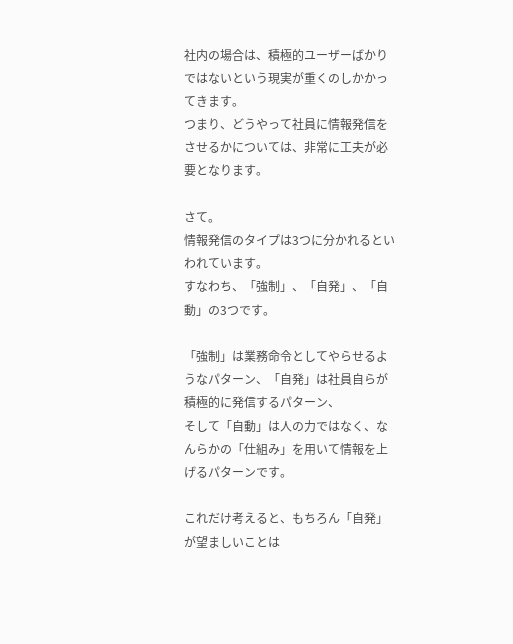社内の場合は、積極的ユーザーばかりではないという現実が重くのしかかってきます。
つまり、どうやって社員に情報発信をさせるかについては、非常に工夫が必要となります。

さて。
情報発信のタイプは3つに分かれるといわれています。
すなわち、「強制」、「自発」、「自動」の3つです。

「強制」は業務命令としてやらせるようなパターン、「自発」は社員自らが積極的に発信するパターン、
そして「自動」は人の力ではなく、なんらかの「仕組み」を用いて情報を上げるパターンです。

これだけ考えると、もちろん「自発」が望ましいことは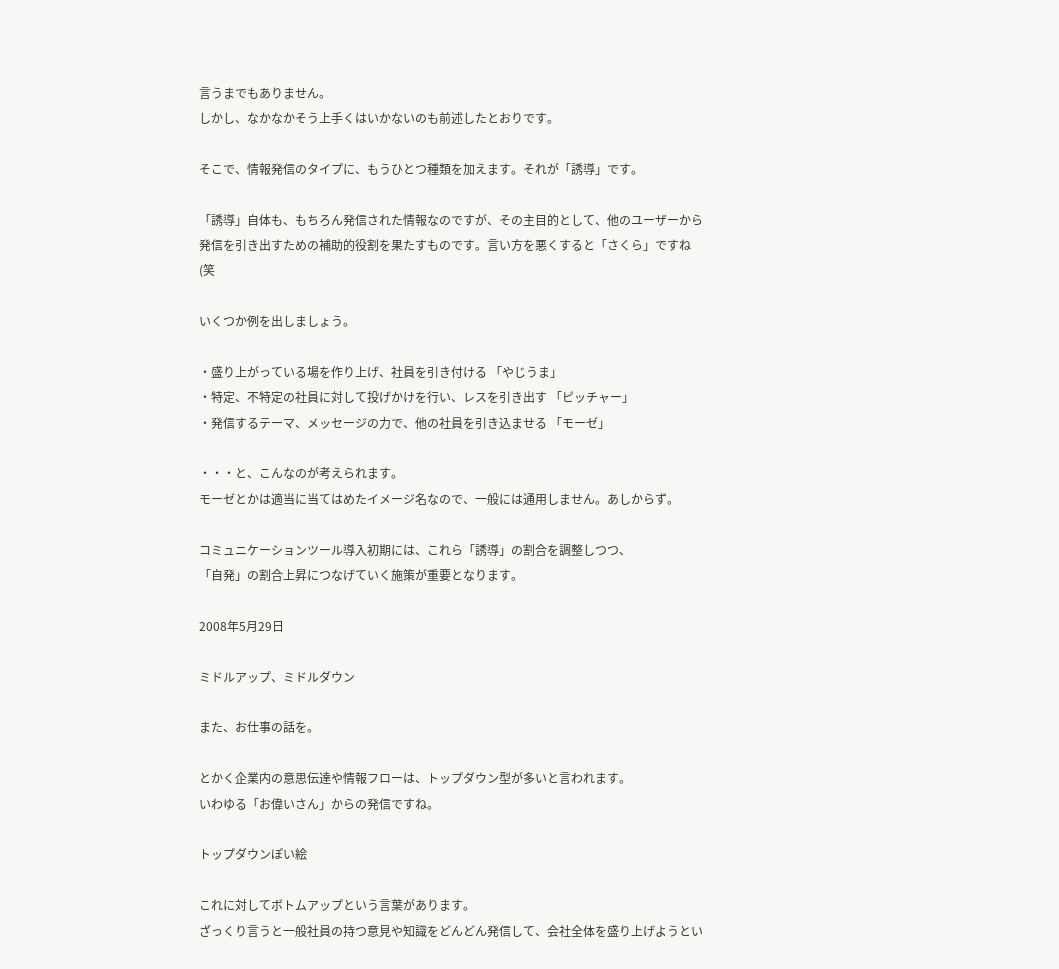言うまでもありません。
しかし、なかなかそう上手くはいかないのも前述したとおりです。

そこで、情報発信のタイプに、もうひとつ種類を加えます。それが「誘導」です。

「誘導」自体も、もちろん発信された情報なのですが、その主目的として、他のユーザーから
発信を引き出すための補助的役割を果たすものです。言い方を悪くすると「さくら」ですね (笑

いくつか例を出しましょう。

・盛り上がっている場を作り上げ、社員を引き付ける 「やじうま」
・特定、不特定の社員に対して投げかけを行い、レスを引き出す 「ピッチャー」
・発信するテーマ、メッセージの力で、他の社員を引き込ませる 「モーゼ」

・・・と、こんなのが考えられます。
モーゼとかは適当に当てはめたイメージ名なので、一般には通用しません。あしからず。

コミュニケーションツール導入初期には、これら「誘導」の割合を調整しつつ、
「自発」の割合上昇につなげていく施策が重要となります。

2008年5月29日

ミドルアップ、ミドルダウン

また、お仕事の話を。

とかく企業内の意思伝達や情報フローは、トップダウン型が多いと言われます。
いわゆる「お偉いさん」からの発信ですね。

トップダウンぽい絵

これに対してボトムアップという言葉があります。
ざっくり言うと一般社員の持つ意見や知識をどんどん発信して、会社全体を盛り上げようとい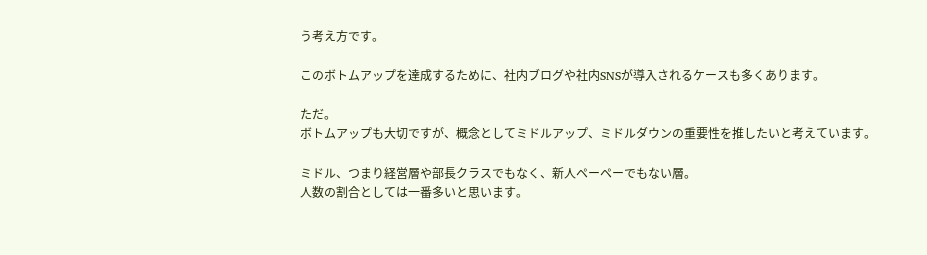う考え方です。

このボトムアップを達成するために、社内ブログや社内SNSが導入されるケースも多くあります。

ただ。
ボトムアップも大切ですが、概念としてミドルアップ、ミドルダウンの重要性を推したいと考えています。

ミドル、つまり経営層や部長クラスでもなく、新人ペーペーでもない層。
人数の割合としては一番多いと思います。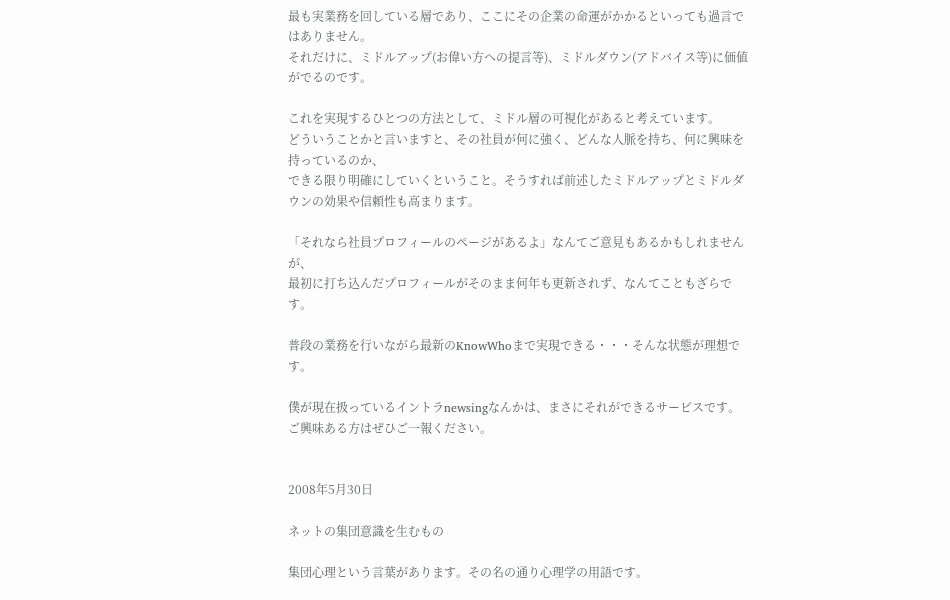最も実業務を回している層であり、ここにその企業の命運がかかるといっても過言ではありません。
それだけに、ミドルアップ(お偉い方への提言等)、ミドルダウン(アドバイス等)に価値がでるのです。

これを実現するひとつの方法として、ミドル層の可視化があると考えています。
どういうことかと言いますと、その社員が何に強く、どんな人脈を持ち、何に興味を持っているのか、
できる限り明確にしていくということ。そうすれば前述したミドルアップとミドルダウンの効果や信頼性も高まります。

「それなら社員プロフィールのページがあるよ」なんてご意見もあるかもしれませんが、
最初に打ち込んだプロフィールがそのまま何年も更新されず、なんてこともざらです。

普段の業務を行いながら最新のKnowWhoまで実現できる・・・そんな状態が理想です。

僕が現在扱っているイントラnewsingなんかは、まさにそれができるサービスです。
ご興味ある方はぜひご一報ください。


2008年5月30日

ネットの集団意識を生むもの

集団心理という言葉があります。その名の通り心理学の用語です。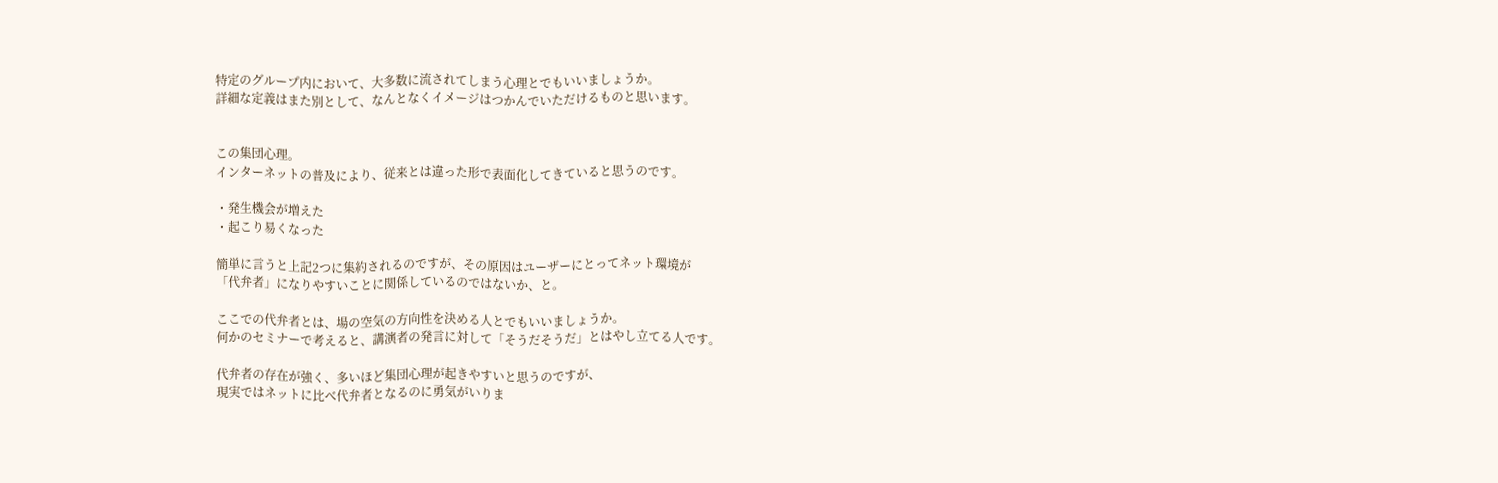特定のグループ内において、大多数に流されてしまう心理とでもいいましょうか。
詳細な定義はまた別として、なんとなくイメージはつかんでいただけるものと思います。


この集団心理。
インターネットの普及により、従来とは違った形で表面化してきていると思うのです。

・発生機会が増えた
・起こり易くなった

簡単に言うと上記2つに集約されるのですが、その原因はユーザーにとってネット環境が
「代弁者」になりやすいことに関係しているのではないか、と。

ここでの代弁者とは、場の空気の方向性を決める人とでもいいましょうか。
何かのセミナーで考えると、講演者の発言に対して「そうだそうだ」とはやし立てる人です。

代弁者の存在が強く、多いほど集団心理が起きやすいと思うのですが、
現実ではネットに比べ代弁者となるのに勇気がいりま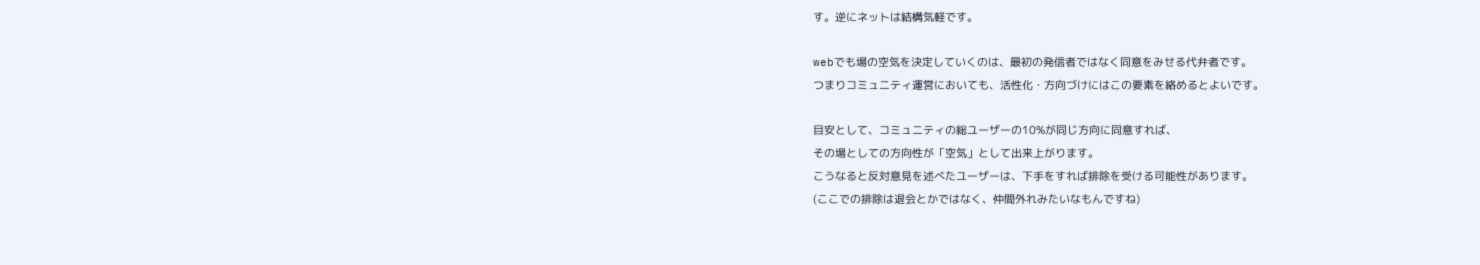す。逆にネットは結構気軽です。

webでも場の空気を決定していくのは、最初の発信者ではなく同意をみせる代弁者です。
つまりコミュニティ運営においても、活性化・方向づけにはこの要素を絡めるとよいです。

目安として、コミュニティの総ユーザーの10%が同じ方向に同意すれば、
その場としての方向性が「空気」として出来上がります。
こうなると反対意見を述べたユーザーは、下手をすれば排除を受ける可能性があります。
(ここでの排除は退会とかではなく、仲間外れみたいなもんですね)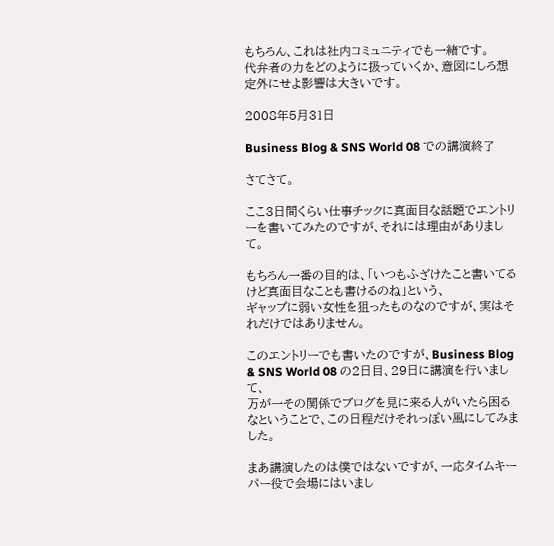もちろん、これは社内コミュニティでも一緒です。
代弁者の力をどのように扱っていくか、意図にしろ想定外にせよ影響は大きいです。

2008年5月31日

Business Blog & SNS World 08 での講演終了

さてさて。

ここ3日間くらい仕事チックに真面目な話題でエントリーを書いてみたのですが、それには理由がありまして。

もちろん一番の目的は、「いつもふざけたこと書いてるけど真面目なことも書けるのね」という、
ギャップに弱い女性を狙ったものなのですが、実はそれだけではありません。

このエントリーでも書いたのですが、Business Blog & SNS World 08 の2日目、29日に講演を行いまして、
万が一その関係でブログを見に来る人がいたら困るなということで、この日程だけそれっぽい風にしてみました。

まあ講演したのは僕ではないですが、一応タイムキーパー役で会場にはいまし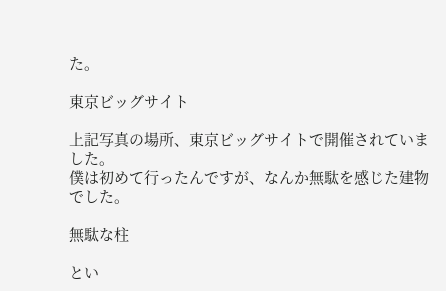た。

東京ビッグサイト

上記写真の場所、東京ビッグサイトで開催されていました。
僕は初めて行ったんですが、なんか無駄を感じた建物でした。

無駄な柱

とい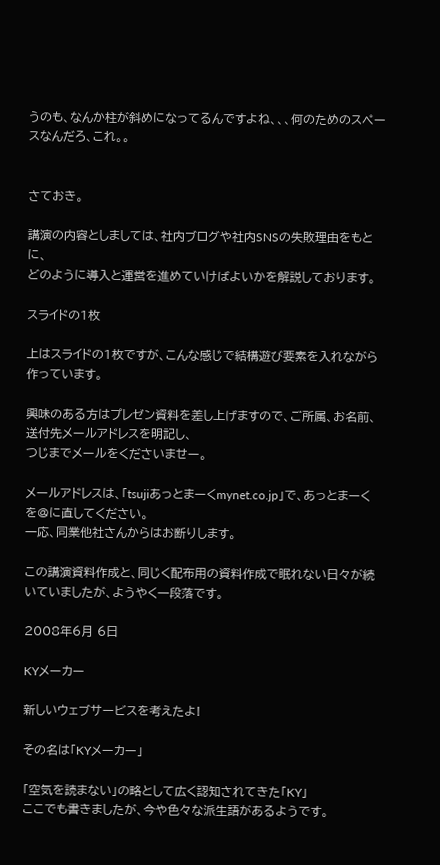うのも、なんか柱が斜めになってるんですよね、、、何のためのスペースなんだろ、これ。。


さておき。

講演の内容としましては、社内ブログや社内SNSの失敗理由をもとに、
どのように導入と運営を進めていけばよいかを解説しております。

スライドの1枚

上はスライドの1枚ですが、こんな感じで結構遊び要素を入れながら作っています。

興味のある方はプレゼン資料を差し上げますので、ご所属、お名前、送付先メールアドレスを明記し、
つじまでメールをくださいませー。

メールアドレスは、「tsujiあっとまーくmynet.co.jp」で、あっとまーくを@に直してください。
一応、同業他社さんからはお断りします。

この講演資料作成と、同じく配布用の資料作成で眠れない日々が続いていましたが、ようやく一段落です。

2008年6月 6日

KYメーカー

新しいウェブサービスを考えたよ!

その名は「KYメーカー」

「空気を読まない」の略として広く認知されてきた「KY」
ここでも書きましたが、今や色々な派生語があるようです。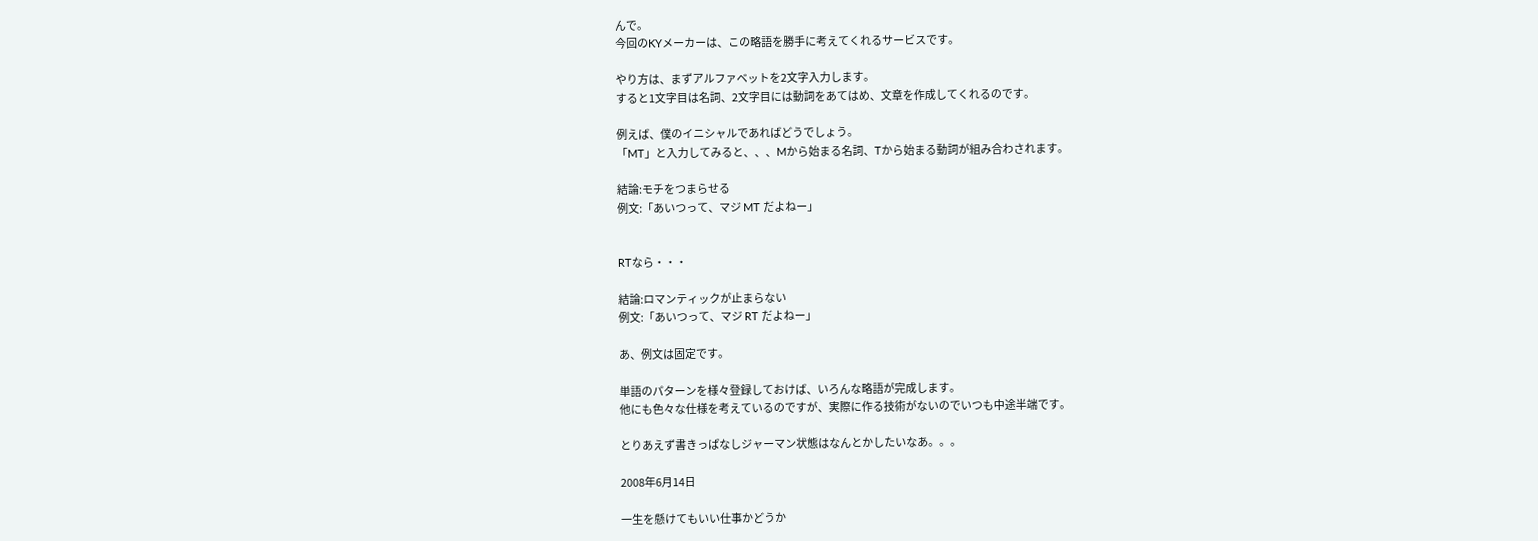んで。
今回のKYメーカーは、この略語を勝手に考えてくれるサービスです。

やり方は、まずアルファベットを2文字入力します。
すると1文字目は名詞、2文字目には動詞をあてはめ、文章を作成してくれるのです。

例えば、僕のイニシャルであればどうでしょう。
「MT」と入力してみると、、、Mから始まる名詞、Tから始まる動詞が組み合わされます。

結論:モチをつまらせる
例文:「あいつって、マジ MT だよねー」


RTなら・・・

結論:ロマンティックが止まらない
例文:「あいつって、マジ RT だよねー」

あ、例文は固定です。

単語のパターンを様々登録しておけば、いろんな略語が完成します。
他にも色々な仕様を考えているのですが、実際に作る技術がないのでいつも中途半端です。

とりあえず書きっぱなしジャーマン状態はなんとかしたいなあ。。。

2008年6月14日

一生を懸けてもいい仕事かどうか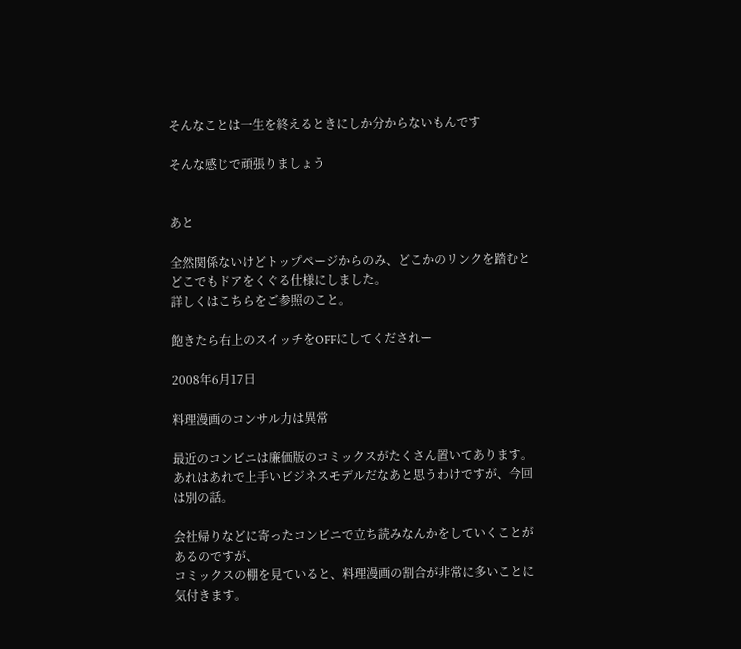そんなことは一生を終えるときにしか分からないもんです

そんな感じで頑張りましょう


あと

全然関係ないけどトップページからのみ、どこかのリンクを踏むとどこでもドアをくぐる仕様にしました。
詳しくはこちらをご参照のこと。

飽きたら右上のスイッチをOFFにしてくだされー

2008年6月17日

料理漫画のコンサル力は異常

最近のコンビニは廉価版のコミックスがたくさん置いてあります。
あれはあれで上手いビジネスモデルだなあと思うわけですが、今回は別の話。

会社帰りなどに寄ったコンビニで立ち読みなんかをしていくことがあるのですが、
コミックスの棚を見ていると、料理漫画の割合が非常に多いことに気付きます。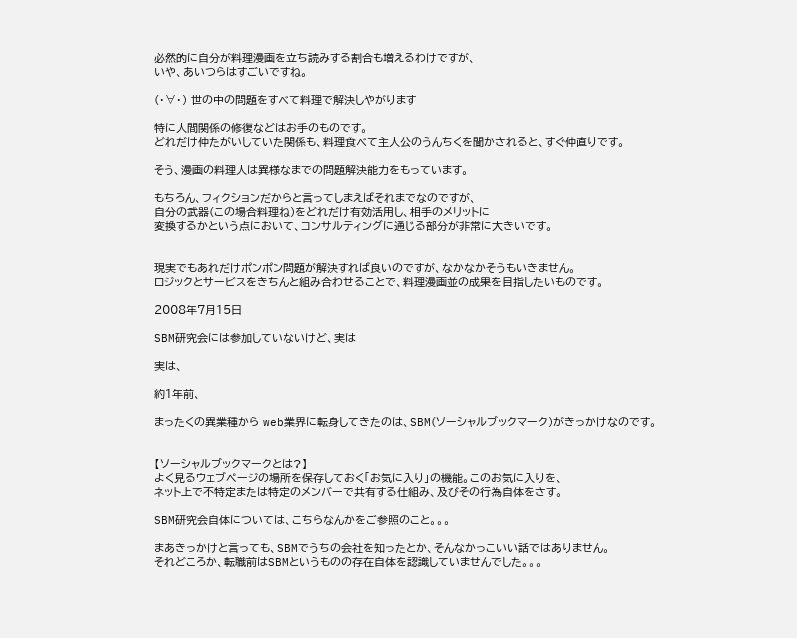必然的に自分が料理漫画を立ち読みする割合も増えるわけですが、
いや、あいつらはすごいですね。

(・∀・) 世の中の問題をすべて料理で解決しやがります

特に人間関係の修復などはお手のものです。
どれだけ仲たがいしていた関係も、料理食べて主人公のうんちくを聞かされると、すぐ仲直りです。

そう、漫画の料理人は異様なまでの問題解決能力をもっています。

もちろん、フィクションだからと言ってしまえばそれまでなのですが、
自分の武器(この場合料理ね)をどれだけ有効活用し、相手のメリットに
変換するかという点において、コンサルティングに通じる部分が非常に大きいです。


現実でもあれだけポンポン問題が解決すれば良いのですが、なかなかそうもいきません。
ロジックとサービスをきちんと組み合わせることで、料理漫画並の成果を目指したいものです。

2008年7月15日

SBM研究会には参加していないけど、実は

実は、

約1年前、

まったくの異業種から web業界に転身してきたのは、SBM(ソーシャルブックマーク)がきっかけなのです。


【ソーシャルブックマークとは?】
よく見るウェブページの場所を保存しておく「お気に入り」の機能。このお気に入りを、
ネット上で不特定または特定のメンバーで共有する仕組み、及びその行為自体をさす。

SBM研究会自体については、こちらなんかをご参照のこと。。。

まあきっかけと言っても、SBMでうちの会社を知ったとか、そんなかっこいい話ではありません。
それどころか、転職前はSBMというものの存在自体を認識していませんでした。。。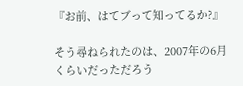『お前、はてブって知ってるか?』

そう尋ねられたのは、2007年の6月くらいだっただろう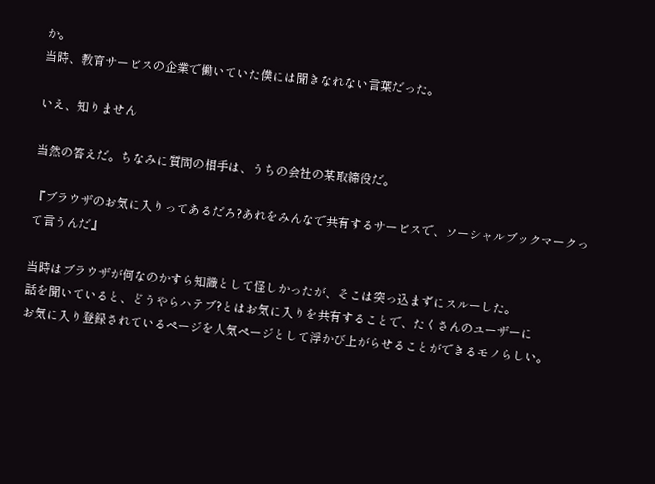か。
当時、教育サービスの企業で働いていた僕には聞きなれない言葉だった。

いえ、知りません

当然の答えだ。ちなみに質問の相手は、うちの会社の某取締役だ。

『ブラウザのお気に入りってあるだろ?あれをみんなで共有するサービスで、ソーシャルブックマークって言うんだ』

当時はブラウザが何なのかすら知識として怪しかったが、そこは突っ込まずにスルーした。
話を聞いていると、どうやらハテブ?とはお気に入りを共有することで、たくさんのユーザーに
お気に入り登録されているページを人気ページとして浮かび上がらせることができるモノらしい。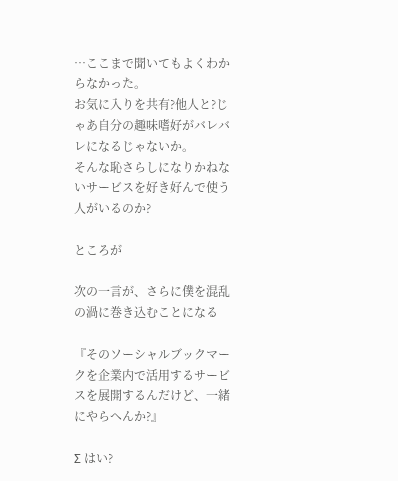…ここまで聞いてもよくわからなかった。
お気に入りを共有?他人と?じゃあ自分の趣味嗜好がバレバレになるじゃないか。
そんな恥さらしになりかねないサービスを好き好んで使う人がいるのか?

ところが

次の一言が、さらに僕を混乱の渦に巻き込むことになる

『そのソーシャルブックマークを企業内で活用するサービスを展開するんだけど、一緒にやらへんか?』

Σ はい?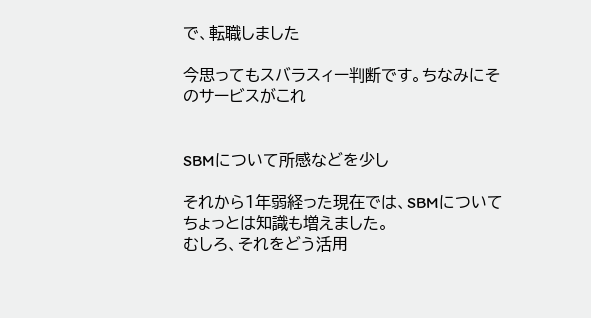で、転職しました

今思ってもスバラスィー判断です。ちなみにそのサービスがこれ


SBMについて所感などを少し

それから1年弱経った現在では、SBMについてちょっとは知識も増えました。
むしろ、それをどう活用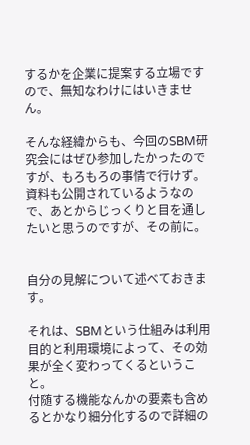するかを企業に提案する立場ですので、無知なわけにはいきません。

そんな経緯からも、今回のSBM研究会にはぜひ参加したかったのですが、もろもろの事情で行けず。
資料も公開されているようなので、あとからじっくりと目を通したいと思うのですが、その前に。


自分の見解について述べておきます。

それは、SBMという仕組みは利用目的と利用環境によって、その効果が全く変わってくるということ。
付随する機能なんかの要素も含めるとかなり細分化するので詳細の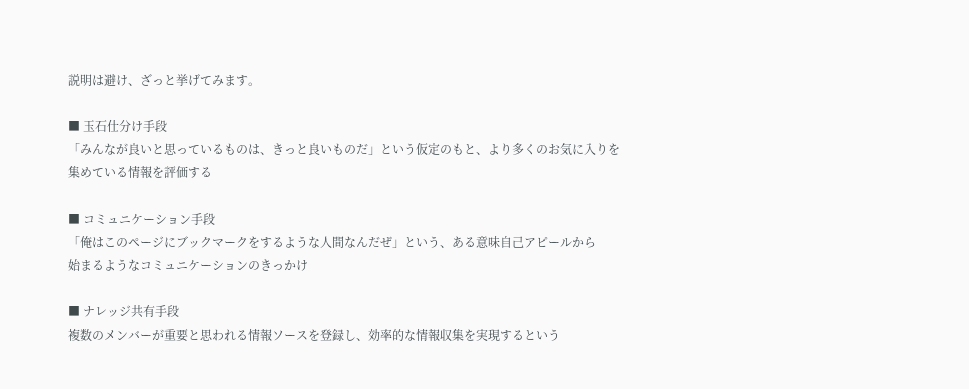説明は避け、ざっと挙げてみます。

■ 玉石仕分け手段
「みんなが良いと思っているものは、きっと良いものだ」という仮定のもと、より多くのお気に入りを
集めている情報を評価する

■ コミュニケーション手段
「俺はこのページにブックマークをするような人間なんだぜ」という、ある意味自己アピールから
始まるようなコミュニケーションのきっかけ

■ ナレッジ共有手段
複数のメンバーが重要と思われる情報ソースを登録し、効率的な情報収集を実現するという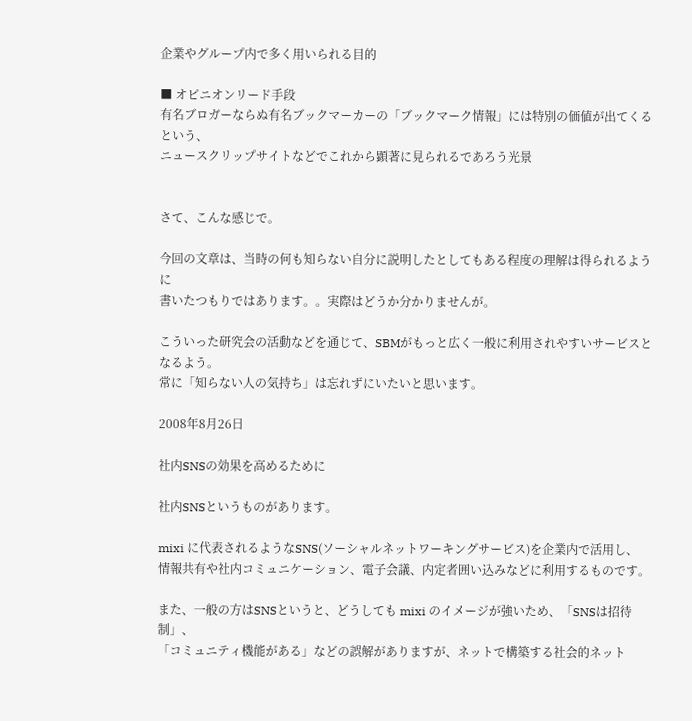企業やグループ内で多く用いられる目的

■ オピニオンリード手段
有名ブロガーならぬ有名ブックマーカーの「ブックマーク情報」には特別の価値が出てくるという、
ニュースクリップサイトなどでこれから顕著に見られるであろう光景


さて、こんな感じで。

今回の文章は、当時の何も知らない自分に説明したとしてもある程度の理解は得られるように
書いたつもりではあります。。実際はどうか分かりませんが。

こういった研究会の活動などを通じて、SBMがもっと広く一般に利用されやすいサービスとなるよう。
常に「知らない人の気持ち」は忘れずにいたいと思います。

2008年8月26日

社内SNSの効果を高めるために

社内SNSというものがあります。

mixi に代表されるようなSNS(ソーシャルネットワーキングサービス)を企業内で活用し、
情報共有や社内コミュニケーション、電子会議、内定者囲い込みなどに利用するものです。

また、一般の方はSNSというと、どうしても mixi のイメージが強いため、「SNSは招待制」、
「コミュニティ機能がある」などの誤解がありますが、ネットで構築する社会的ネット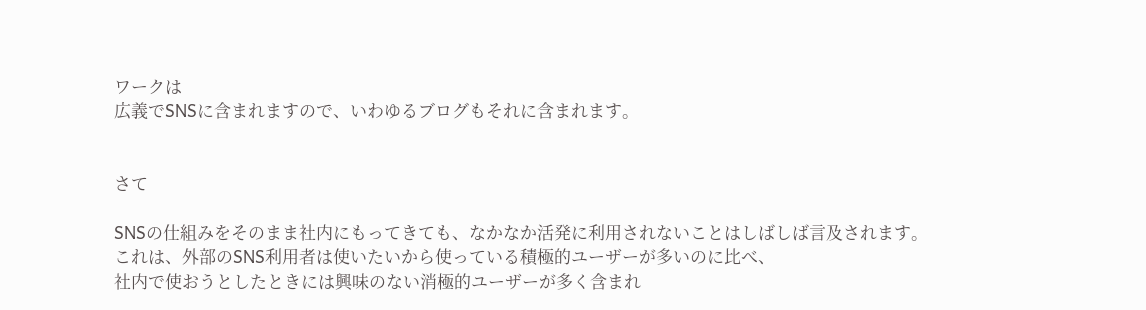ワークは
広義でSNSに含まれますので、いわゆるブログもそれに含まれます。


さて

SNSの仕組みをそのまま社内にもってきても、なかなか活発に利用されないことはしばしば言及されます。
これは、外部のSNS利用者は使いたいから使っている積極的ユーザーが多いのに比べ、
社内で使おうとしたときには興味のない消極的ユーザーが多く含まれ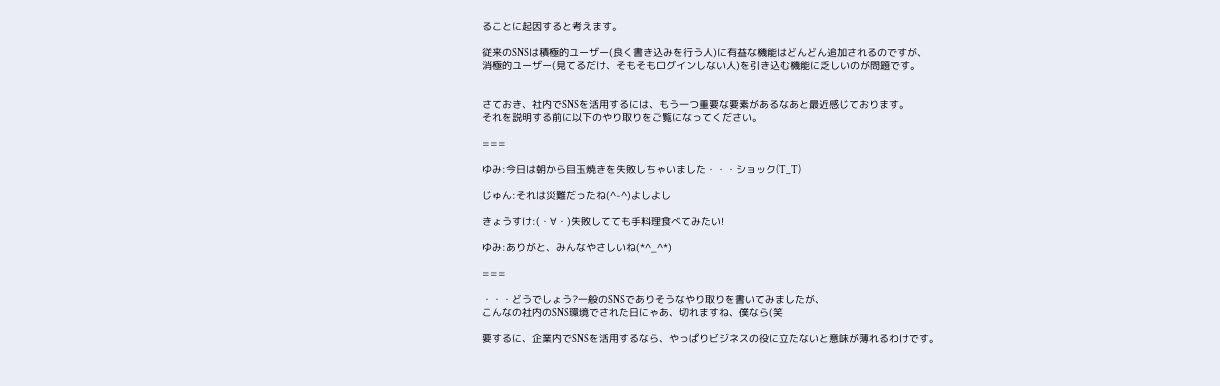ることに起因すると考えます。

従来のSNSは積極的ユーザー(良く書き込みを行う人)に有益な機能はどんどん追加されるのですが、
消極的ユーザー(見てるだけ、そもそもログインしない人)を引き込む機能に乏しいのが問題です。


さておき、社内でSNSを活用するには、もう一つ重要な要素があるなあと最近感じております。
それを説明する前に以下のやり取りをご覧になってください。

===

ゆみ:今日は朝から目玉焼きを失敗しちゃいました・・・ショック(T_T)

じゅん:それは災難だったね(^-^)よしよし

きょうすけ:(・∀・)失敗してても手料理食べてみたい!

ゆみ:ありがと、みんなやさしいね(*^_^*)

===

・・・どうでしょう?一般のSNSでありそうなやり取りを書いてみましたが、
こんなの社内のSNS環境でされた日にゃあ、切れますね、僕なら(笑

要するに、企業内でSNSを活用するなら、やっぱりビジネスの役に立たないと意味が薄れるわけです。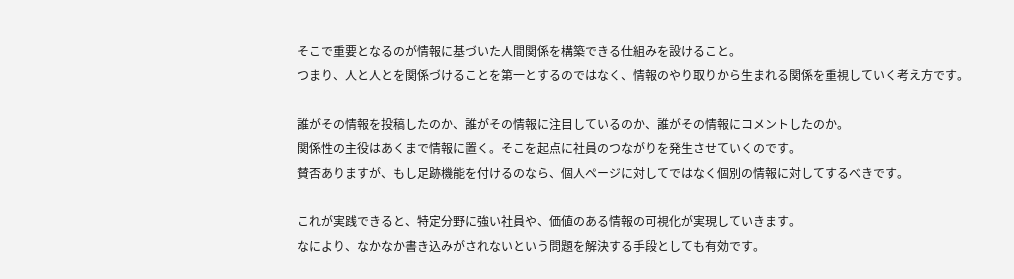そこで重要となるのが情報に基づいた人間関係を構築できる仕組みを設けること。
つまり、人と人とを関係づけることを第一とするのではなく、情報のやり取りから生まれる関係を重視していく考え方です。

誰がその情報を投稿したのか、誰がその情報に注目しているのか、誰がその情報にコメントしたのか。
関係性の主役はあくまで情報に置く。そこを起点に社員のつながりを発生させていくのです。
賛否ありますが、もし足跡機能を付けるのなら、個人ページに対してではなく個別の情報に対してするべきです。

これが実践できると、特定分野に強い社員や、価値のある情報の可視化が実現していきます。
なにより、なかなか書き込みがされないという問題を解決する手段としても有効です。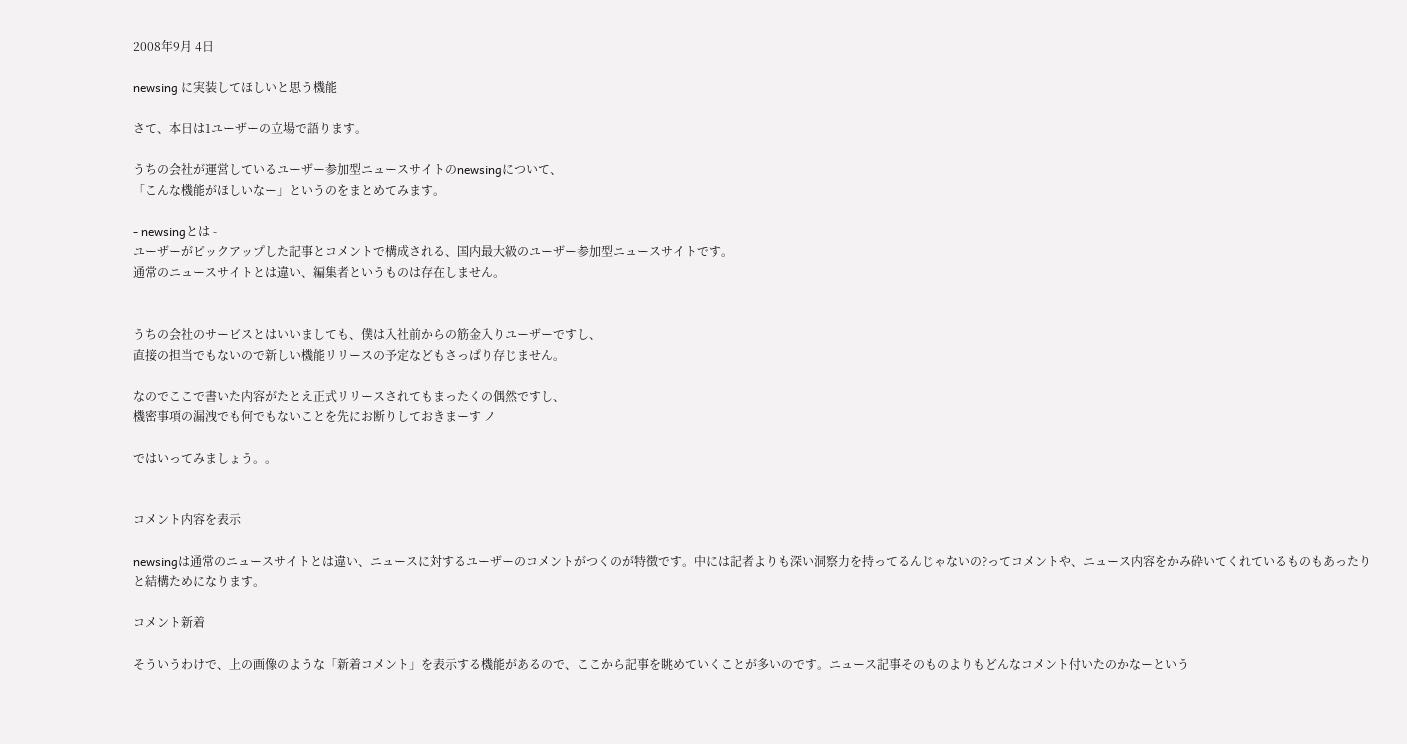2008年9月 4日

newsing に実装してほしいと思う機能

さて、本日は1ユーザーの立場で語ります。

うちの会社が運営しているユーザー参加型ニュースサイトのnewsingについて、
「こんな機能がほしいなー」というのをまとめてみます。

- newsingとは -
ユーザーがピックアップした記事とコメントで構成される、国内最大級のユーザー参加型ニュースサイトです。
通常のニュースサイトとは違い、編集者というものは存在しません。


うちの会社のサービスとはいいましても、僕は入社前からの筋金入りユーザーですし、
直接の担当でもないので新しい機能リリースの予定などもさっぱり存じません。

なのでここで書いた内容がたとえ正式リリースされてもまったくの偶然ですし、
機密事項の漏洩でも何でもないことを先にお断りしておきまーす ノ

ではいってみましょう。。


コメント内容を表示

newsingは通常のニュースサイトとは違い、ニュースに対するユーザーのコメントがつくのが特徴です。中には記者よりも深い洞察力を持ってるんじゃないの?ってコメントや、ニュース内容をかみ砕いてくれているものもあったりと結構ためになります。

コメント新着

そういうわけで、上の画像のような「新着コメント」を表示する機能があるので、ここから記事を眺めていくことが多いのです。ニュース記事そのものよりもどんなコメント付いたのかなーという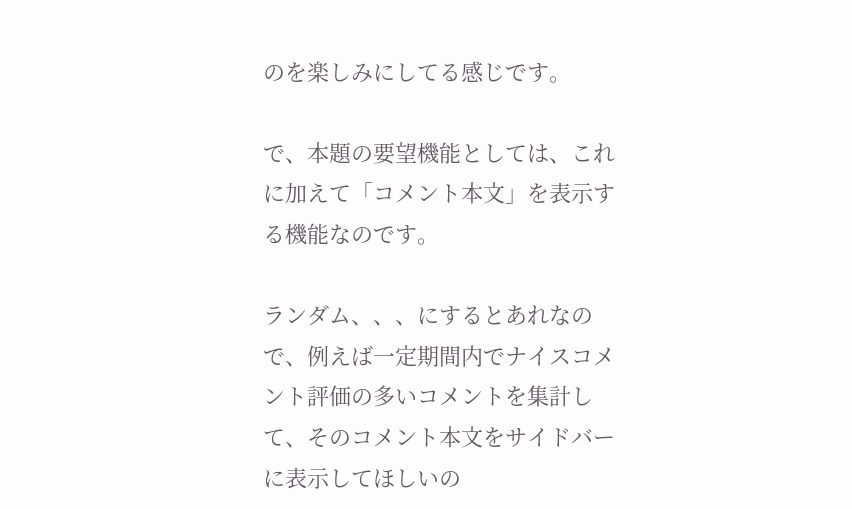のを楽しみにしてる感じです。

で、本題の要望機能としては、これに加えて「コメント本文」を表示する機能なのです。

ランダム、、、にするとあれなので、例えば一定期間内でナイスコメント評価の多いコメントを集計して、そのコメント本文をサイドバーに表示してほしいの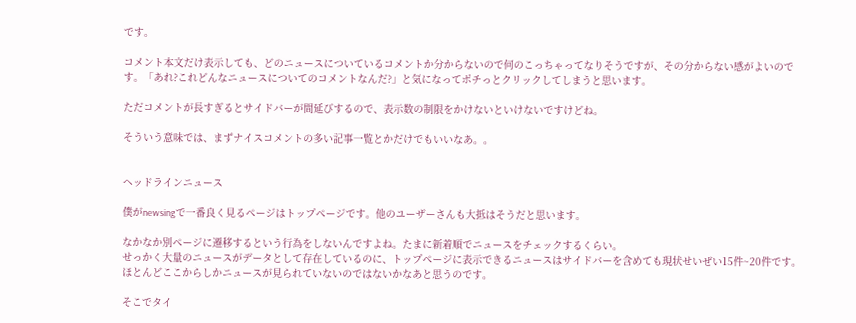です。

コメント本文だけ表示しても、どのニュースについているコメントか分からないので何のこっちゃってなりそうですが、その分からない感がよいのです。「あれ?これどんなニュースについてのコメントなんだ?」と気になってポチっとクリックしてしまうと思います。

ただコメントが長すぎるとサイドバーが間延びするので、表示数の制限をかけないといけないですけどね。

そういう意味では、まずナイスコメントの多い記事一覧とかだけでもいいなあ。。


ヘッドラインニュース

僕がnewsingで一番良く見るページはトップページです。他のユーザーさんも大抵はそうだと思います。

なかなか別ページに遷移するという行為をしないんですよね。たまに新着順でニュースをチェックするくらい。
せっかく大量のニュースがデータとして存在しているのに、トップページに表示できるニュースはサイドバーを含めても現状せいぜい15件~20件です。ほとんどここからしかニュースが見られていないのではないかなあと思うのです。

そこでタイ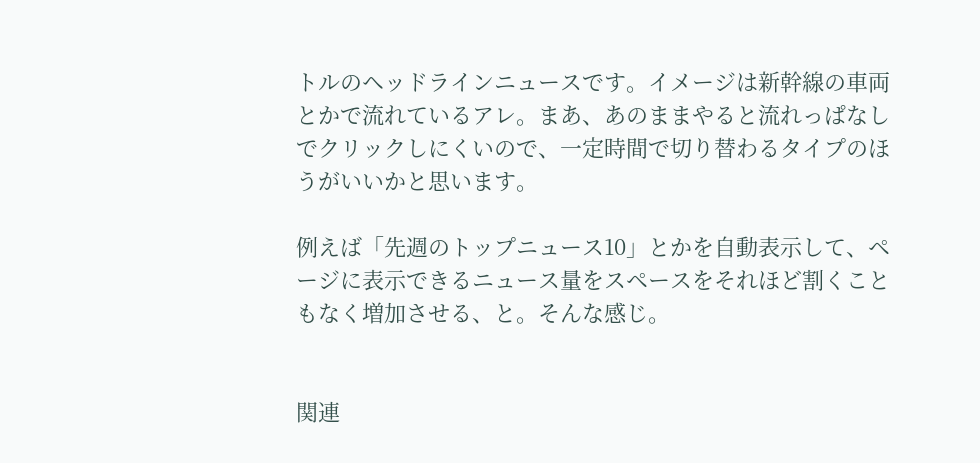トルのヘッドラインニュースです。イメージは新幹線の車両とかで流れているアレ。まあ、あのままやると流れっぱなしでクリックしにくいので、一定時間で切り替わるタイプのほうがいいかと思います。

例えば「先週のトップニュース10」とかを自動表示して、ページに表示できるニュース量をスペースをそれほど割くこともなく増加させる、と。そんな感じ。


関連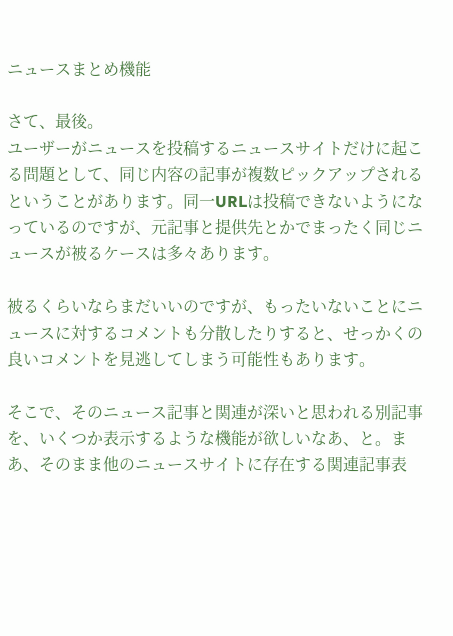ニュースまとめ機能

さて、最後。
ユーザーがニュースを投稿するニュースサイトだけに起こる問題として、同じ内容の記事が複数ピックアップされるということがあります。同一URLは投稿できないようになっているのですが、元記事と提供先とかでまったく同じニュースが被るケースは多々あります。

被るくらいならまだいいのですが、もったいないことにニュースに対するコメントも分散したりすると、せっかくの良いコメントを見逃してしまう可能性もあります。

そこで、そのニュース記事と関連が深いと思われる別記事を、いくつか表示するような機能が欲しいなあ、と。まあ、そのまま他のニュースサイトに存在する関連記事表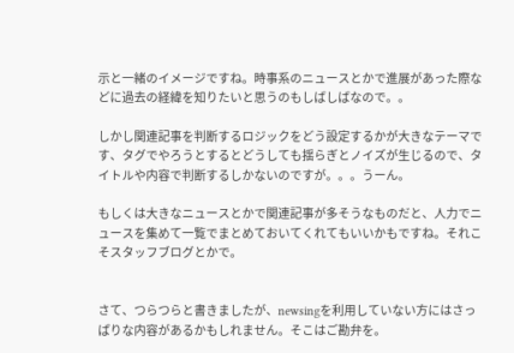示と一緒のイメージですね。時事系のニュースとかで進展があった際などに過去の経緯を知りたいと思うのもしばしばなので。。

しかし関連記事を判断するロジックをどう設定するかが大きなテーマです、タグでやろうとするとどうしても揺らぎとノイズが生じるので、タイトルや内容で判断するしかないのですが。。。うーん。

もしくは大きなニュースとかで関連記事が多そうなものだと、人力でニュースを集めて一覧でまとめておいてくれてもいいかもですね。それこそスタッフブログとかで。


さて、つらつらと書きましたが、newsingを利用していない方にはさっぱりな内容があるかもしれません。そこはご勘弁を。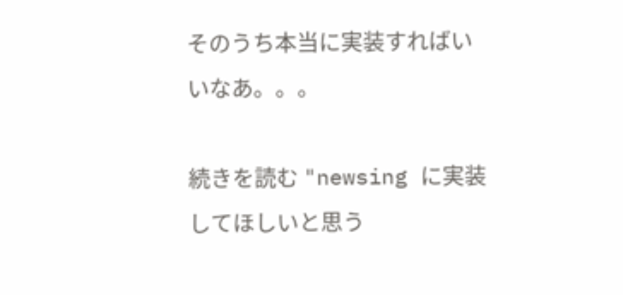そのうち本当に実装すればいいなあ。。。

続きを読む "newsing に実装してほしいと思う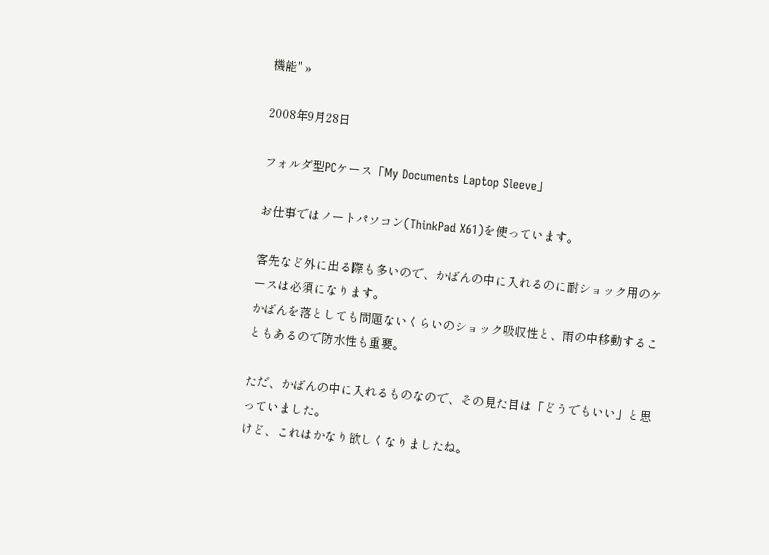機能" »

2008年9月28日

フォルダ型PCケース「My Documents Laptop Sleeve」

お仕事ではノートパソコン(ThinkPad X61)を使っています。

客先など外に出る際も多いので、かばんの中に入れるのに耐ショック用のケースは必須になります。
かばんを落としても問題ないくらいのショック吸収性と、雨の中移動することもあるので防水性も重要。

ただ、かばんの中に入れるものなので、その見た目は「どうでもいい」と思っていました。
けど、これはかなり欲しくなりましたね。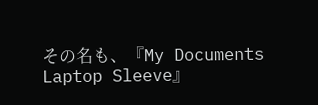その名も、『My Documents Laptop Sleeve』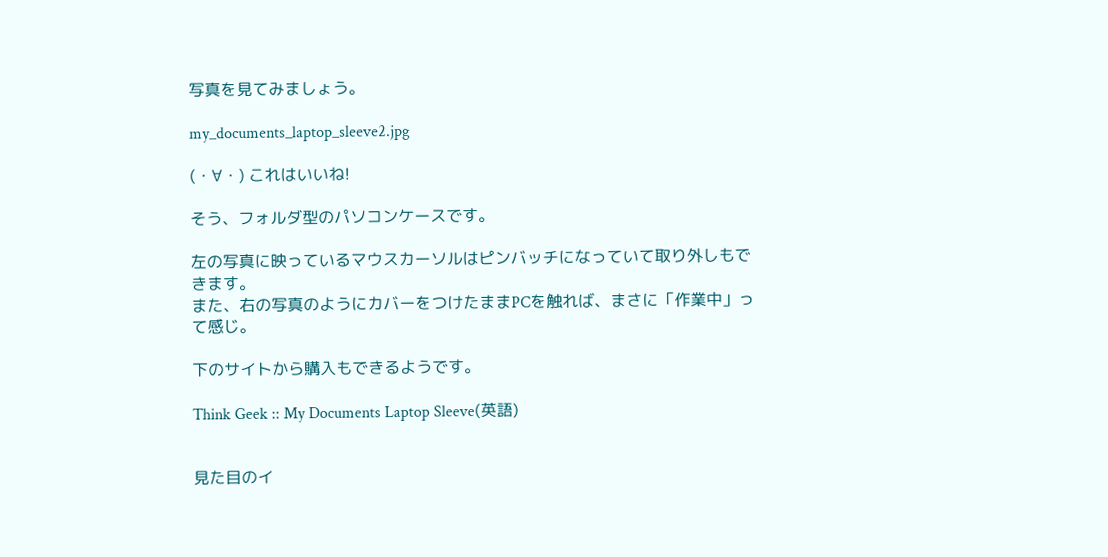写真を見てみましょう。

my_documents_laptop_sleeve2.jpg

(・∀・) これはいいね!

そう、フォルダ型のパソコンケースです。

左の写真に映っているマウスカーソルはピンバッチになっていて取り外しもできます。
また、右の写真のようにカバーをつけたままPCを触れば、まさに「作業中」って感じ。

下のサイトから購入もできるようです。

Think Geek :: My Documents Laptop Sleeve(英語)


見た目のイ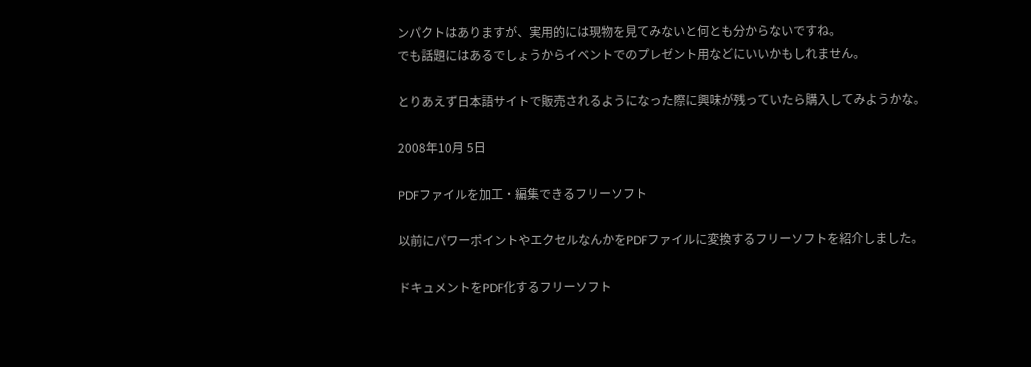ンパクトはありますが、実用的には現物を見てみないと何とも分からないですね。
でも話題にはあるでしょうからイベントでのプレゼント用などにいいかもしれません。

とりあえず日本語サイトで販売されるようになった際に興味が残っていたら購入してみようかな。

2008年10月 5日

PDFファイルを加工・編集できるフリーソフト

以前にパワーポイントやエクセルなんかをPDFファイルに変換するフリーソフトを紹介しました。

ドキュメントをPDF化するフリーソフト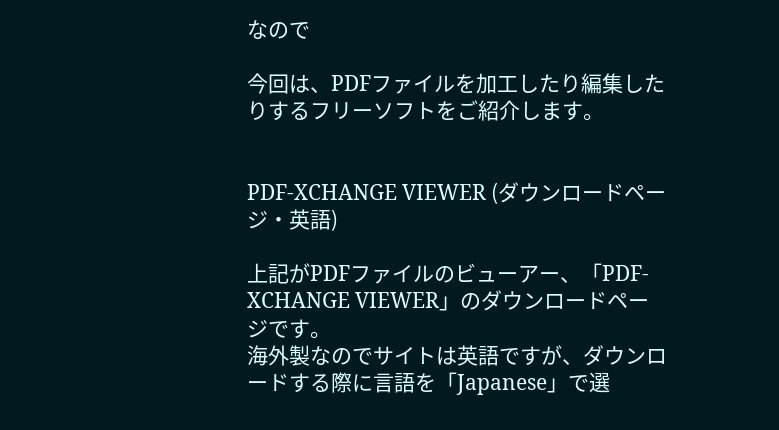なので

今回は、PDFファイルを加工したり編集したりするフリーソフトをご紹介します。


PDF-XCHANGE VIEWER (ダウンロードページ・英語)

上記がPDFファイルのビューアー、「PDF-XCHANGE VIEWER」のダウンロードページです。
海外製なのでサイトは英語ですが、ダウンロードする際に言語を「Japanese」で選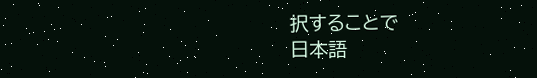択することで
日本語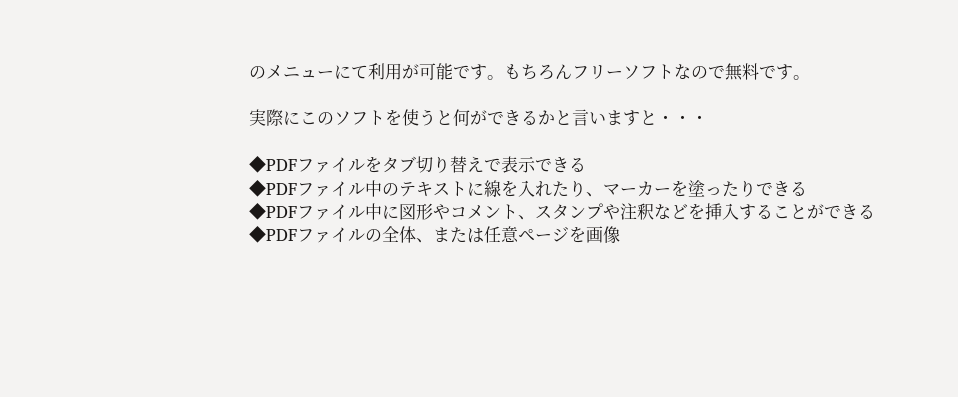のメニューにて利用が可能です。もちろんフリーソフトなので無料です。

実際にこのソフトを使うと何ができるかと言いますと・・・

◆PDFファイルをタブ切り替えで表示できる
◆PDFファイル中のテキストに線を入れたり、マーカーを塗ったりできる
◆PDFファイル中に図形やコメント、スタンプや注釈などを挿入することができる
◆PDFファイルの全体、または任意ページを画像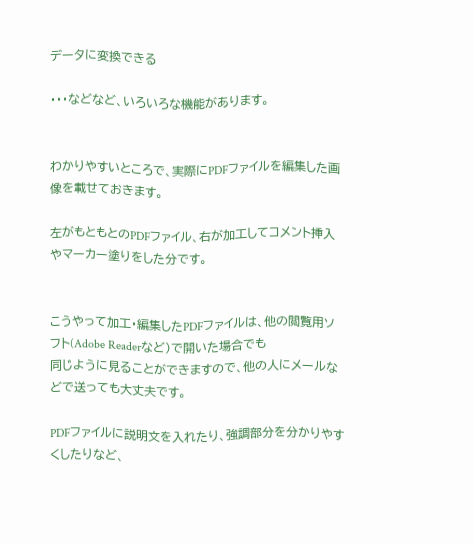データに変換できる

・・・などなど、いろいろな機能があります。


わかりやすいところで、実際にPDFファイルを編集した画像を載せておきます。

左がもともとのPDFファイル、右が加工してコメント挿入やマーカー塗りをした分です。


こうやって加工・編集したPDFファイルは、他の閲覧用ソフト(Adobe Readerなど)で開いた場合でも
同じように見ることができますので、他の人にメールなどで送っても大丈夫です。

PDFファイルに説明文を入れたり、強調部分を分かりやすくしたりなど、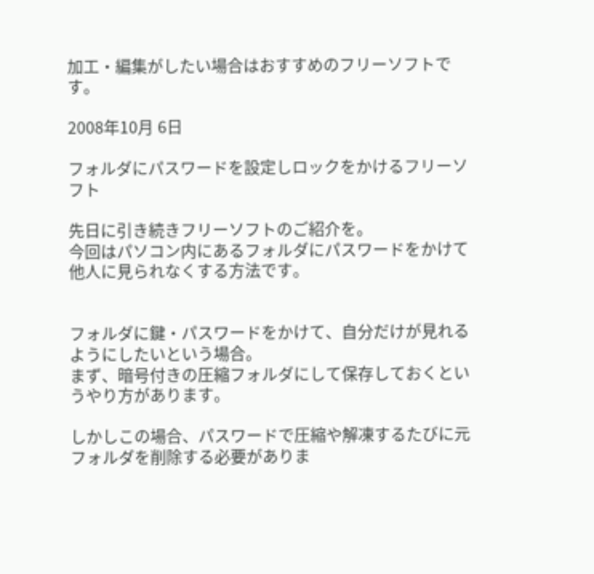加工・編集がしたい場合はおすすめのフリーソフトです。

2008年10月 6日

フォルダにパスワードを設定しロックをかけるフリーソフト

先日に引き続きフリーソフトのご紹介を。
今回はパソコン内にあるフォルダにパスワードをかけて他人に見られなくする方法です。


フォルダに鍵・パスワードをかけて、自分だけが見れるようにしたいという場合。
まず、暗号付きの圧縮フォルダにして保存しておくというやり方があります。

しかしこの場合、パスワードで圧縮や解凍するたびに元フォルダを削除する必要がありま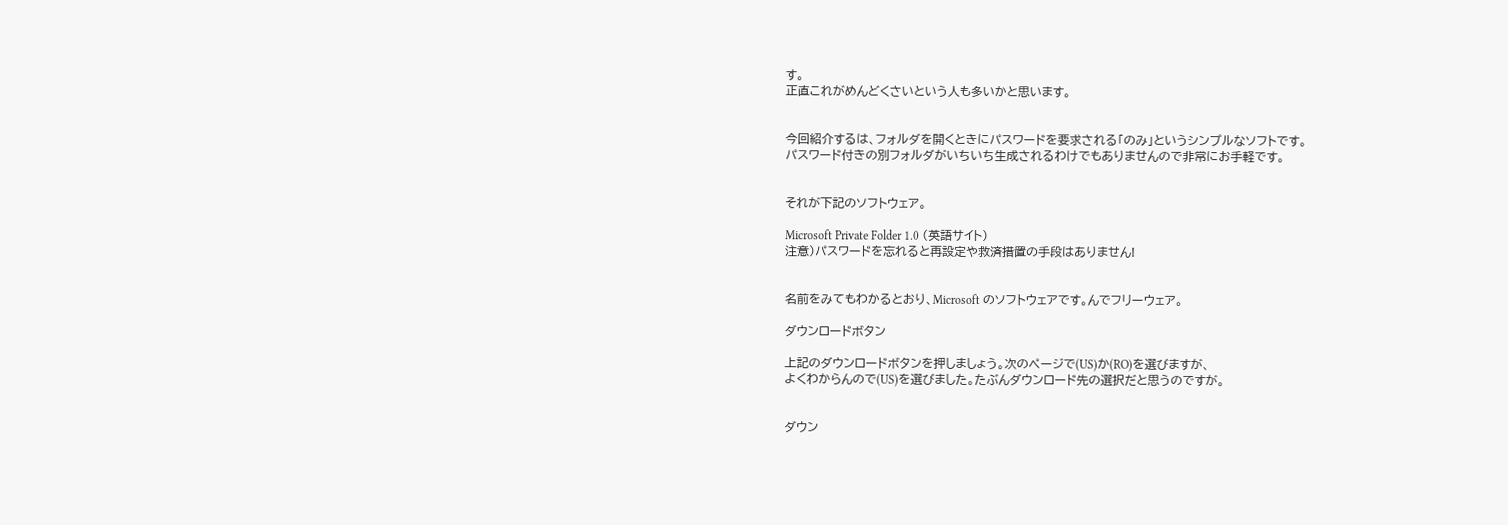す。
正直これがめんどくさいという人も多いかと思います。


今回紹介するは、フォルダを開くときにパスワードを要求される「のみ」というシンプルなソフトです。
パスワード付きの別フォルダがいちいち生成されるわけでもありませんので非常にお手軽です。


それが下記のソフトウェア。

Microsoft Private Folder 1.0 (英語サイト)
注意)パスワードを忘れると再設定や救済措置の手段はありません!


名前をみてもわかるとおり、Microsoft のソフトウェアです。んでフリーウェア。

ダウンロードボタン

上記のダウンロードボタンを押しましょう。次のページで(US)か(RO)を選びますが、
よくわからんので(US)を選びました。たぶんダウンロード先の選択だと思うのですが。


ダウン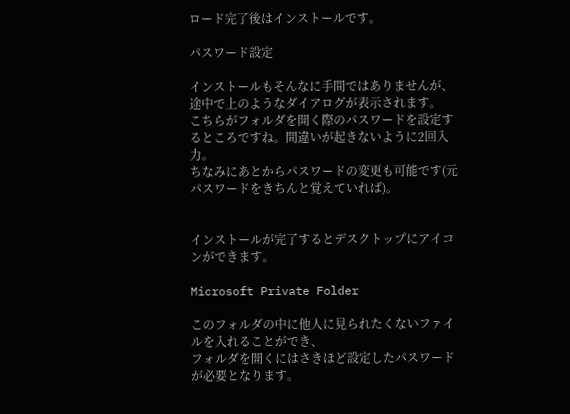ロード完了後はインストールです。

パスワード設定

インストールもそんなに手間ではありませんが、途中で上のようなダイアログが表示されます。
こちらがフォルダを開く際のパスワードを設定するところですね。間違いが起きないように2回入力。
ちなみにあとからパスワードの変更も可能です(元パスワードをきちんと覚えていれば)。


インストールが完了するとデスクトップにアイコンができます。

Microsoft Private Folder

このフォルダの中に他人に見られたくないファイルを入れることができ、
フォルダを開くにはさきほど設定したパスワードが必要となります。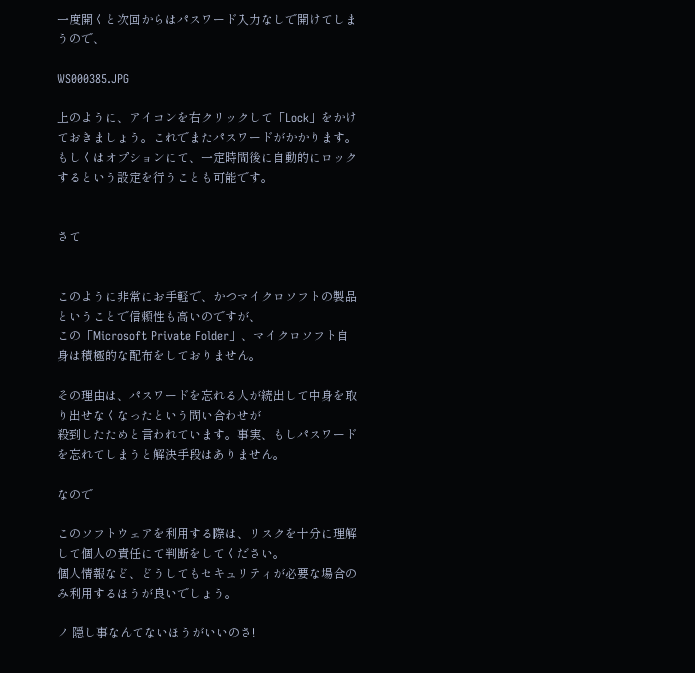一度開くと次回からはパスワード入力なしで開けてしまうので、

WS000385.JPG

上のように、アイコンを右クリックして「Lock」をかけておきましょう。これでまたパスワードがかかります。
もしくはオプションにて、一定時間後に自動的にロックするという設定を行うことも可能です。


さて


このように非常にお手軽で、かつマイクロソフトの製品ということで信頼性も高いのですが、
この「Microsoft Private Folder」、マイクロソフト自身は積極的な配布をしておりません。

その理由は、パスワードを忘れる人が続出して中身を取り出せなくなったという問い合わせが
殺到したためと言われています。事実、もしパスワードを忘れてしまうと解決手段はありません。

なので

このソフトウェアを利用する際は、リスクを十分に理解して個人の責任にて判断をしてください。
個人情報など、どうしてもセキュリティが必要な場合のみ利用するほうが良いでしょう。

ノ 隠し事なんてないほうがいいのさ!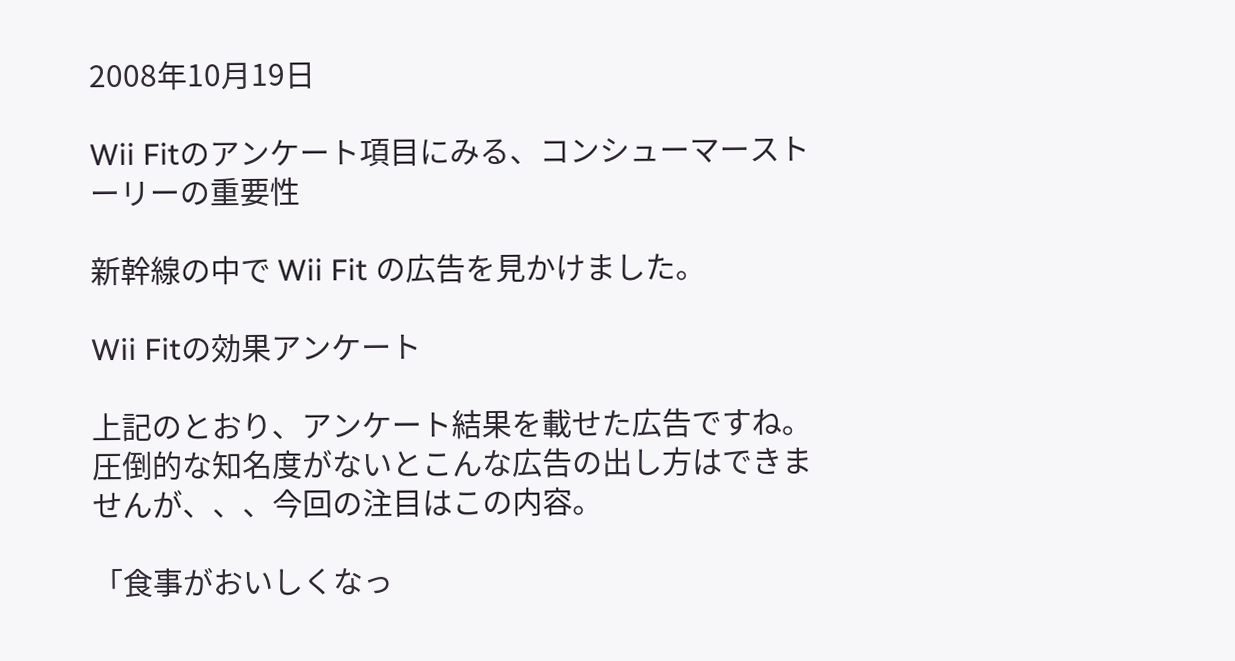2008年10月19日

Wii Fitのアンケート項目にみる、コンシューマーストーリーの重要性

新幹線の中で Wii Fit の広告を見かけました。

Wii Fitの効果アンケート

上記のとおり、アンケート結果を載せた広告ですね。
圧倒的な知名度がないとこんな広告の出し方はできませんが、、、今回の注目はこの内容。

「食事がおいしくなっ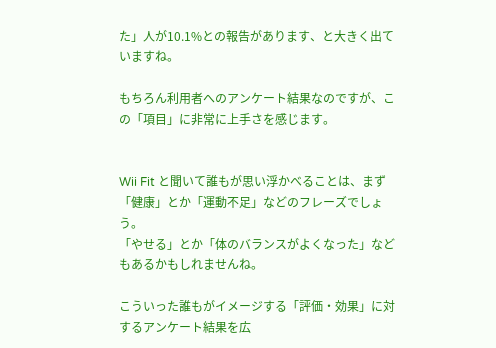た」人が10.1%との報告があります、と大きく出ていますね。

もちろん利用者へのアンケート結果なのですが、この「項目」に非常に上手さを感じます。


Wii Fit と聞いて誰もが思い浮かべることは、まず「健康」とか「運動不足」などのフレーズでしょう。
「やせる」とか「体のバランスがよくなった」などもあるかもしれませんね。

こういった誰もがイメージする「評価・効果」に対するアンケート結果を広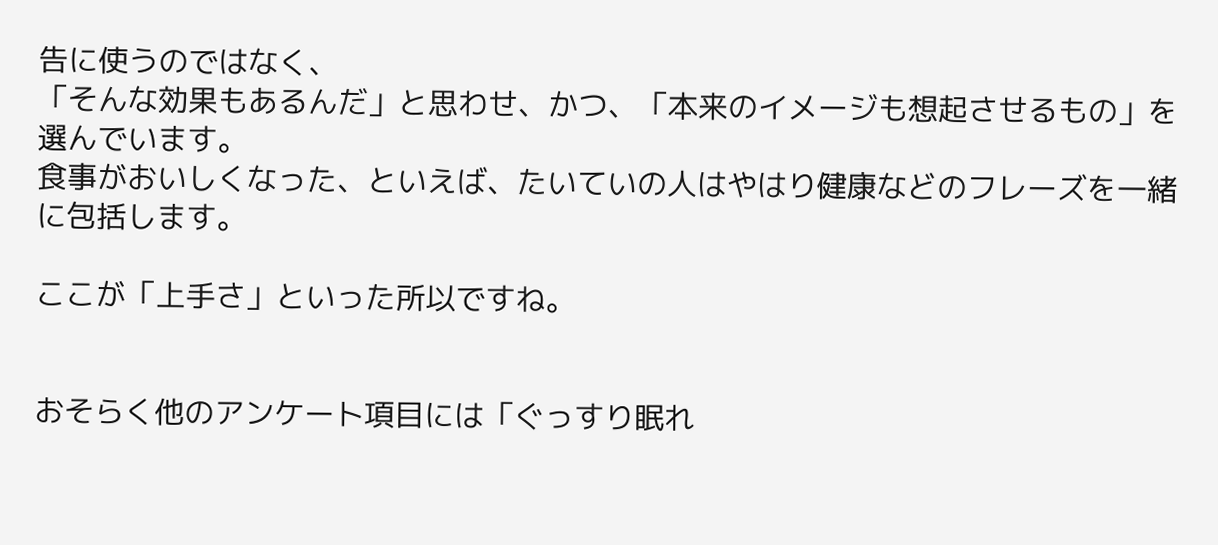告に使うのではなく、
「そんな効果もあるんだ」と思わせ、かつ、「本来のイメージも想起させるもの」を選んでいます。
食事がおいしくなった、といえば、たいていの人はやはり健康などのフレーズを一緒に包括します。

ここが「上手さ」といった所以ですね。


おそらく他のアンケート項目には「ぐっすり眠れ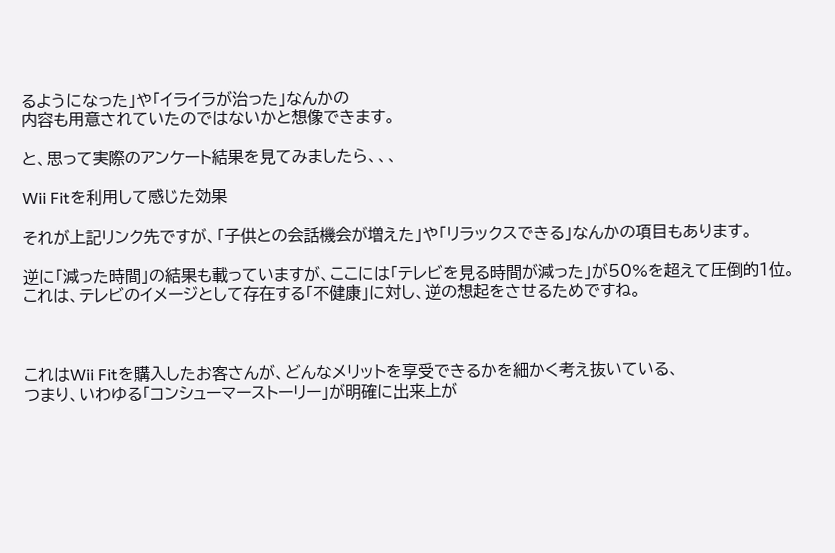るようになった」や「イライラが治った」なんかの
内容も用意されていたのではないかと想像できます。

と、思って実際のアンケート結果を見てみましたら、、、

Wii Fitを利用して感じた効果

それが上記リンク先ですが、「子供との会話機会が増えた」や「リラックスできる」なんかの項目もあります。

逆に「減った時間」の結果も載っていますが、ここには「テレビを見る時間が減った」が50%を超えて圧倒的1位。
これは、テレビのイメージとして存在する「不健康」に対し、逆の想起をさせるためですね。



これはWii Fitを購入したお客さんが、どんなメリットを享受できるかを細かく考え抜いている、
つまり、いわゆる「コンシューマーストーリー」が明確に出来上が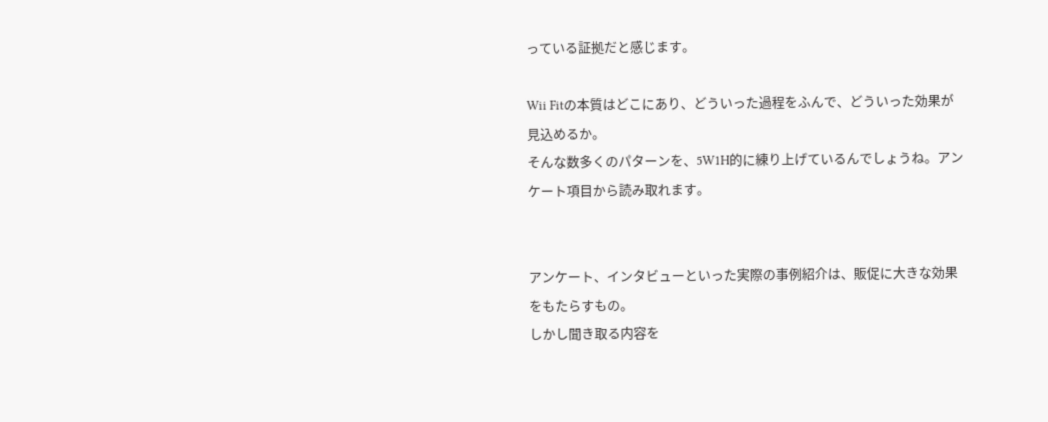っている証拠だと感じます。

Wii Fitの本質はどこにあり、どういった過程をふんで、どういった効果が見込めるか。
そんな数多くのパターンを、5W1H的に練り上げているんでしょうね。アンケート項目から読み取れます。


アンケート、インタビューといった実際の事例紹介は、販促に大きな効果をもたらすもの。
しかし聞き取る内容を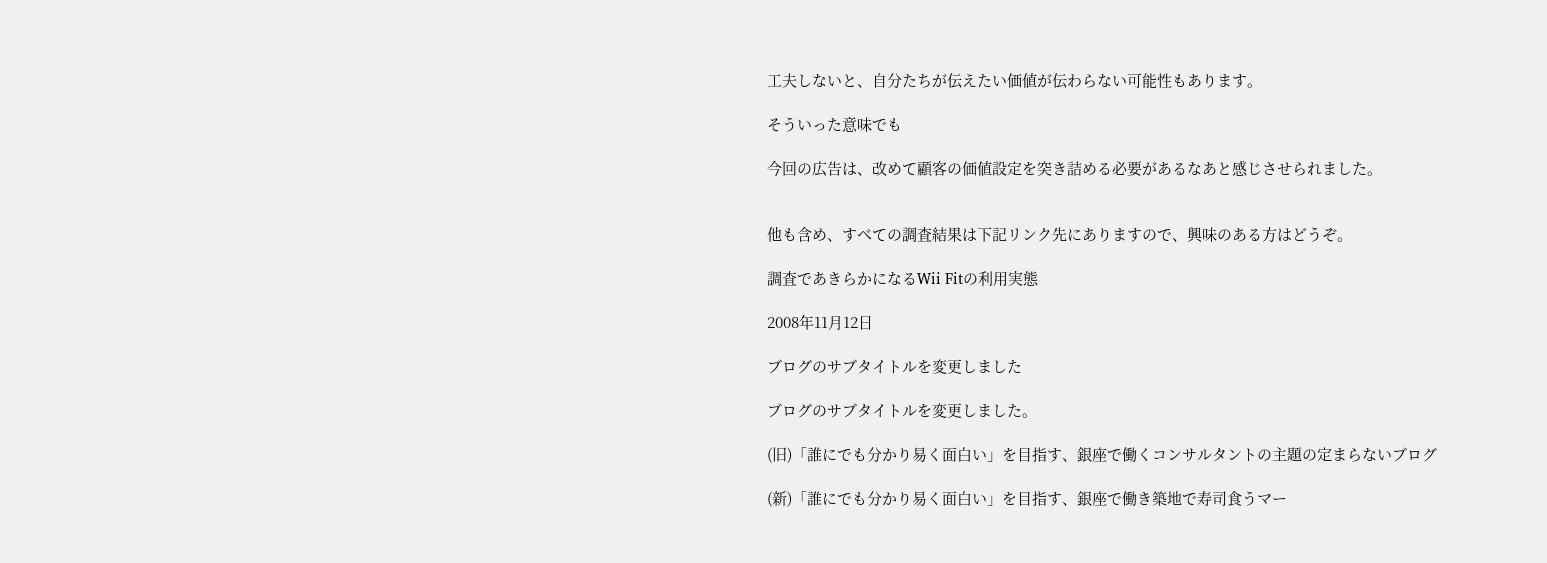工夫しないと、自分たちが伝えたい価値が伝わらない可能性もあります。

そういった意味でも

今回の広告は、改めて顧客の価値設定を突き詰める必要があるなあと感じさせられました。


他も含め、すべての調査結果は下記リンク先にありますので、興味のある方はどうぞ。

調査であきらかになるWii Fitの利用実態

2008年11月12日

ブログのサブタイトルを変更しました

ブログのサブタイトルを変更しました。

(旧)「誰にでも分かり易く面白い」を目指す、銀座で働くコンサルタントの主題の定まらないブログ

(新)「誰にでも分かり易く面白い」を目指す、銀座で働き築地で寿司食うマー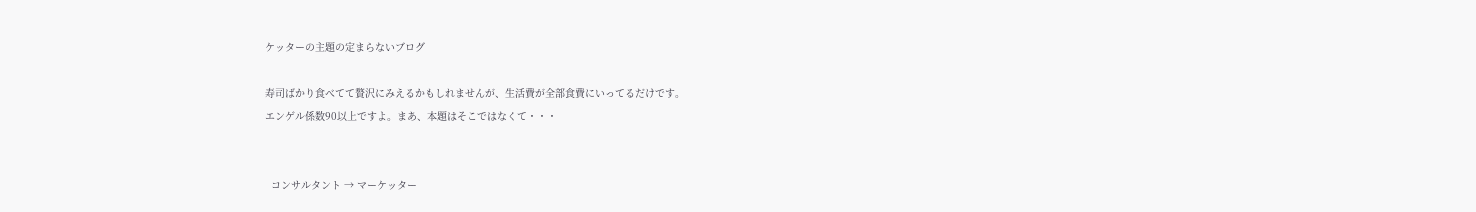ケッターの主題の定まらないブログ

寿司ばかり食べてて贅沢にみえるかもしれませんが、生活費が全部食費にいってるだけです。
エンゲル係数90以上ですよ。まあ、本題はそこではなくて・・・


  コンサルタント → マーケッター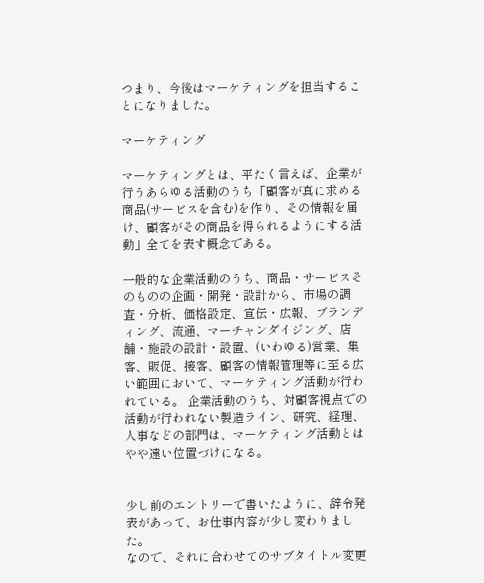つまり、今後はマーケティングを担当することになりました。

マーケティング

マーケティングとは、平たく言えば、企業が行うあらゆる活動のうち「顧客が真に求める商品(サービスを含む)を作り、その情報を届け、顧客がその商品を得られるようにする活動」全てを表す概念である。

一般的な企業活動のうち、商品・サービスそのものの企画・開発・設計から、市場の調査・分析、価格設定、宣伝・広報、ブランディング、流通、マーチャンダイジング、店舗・施設の設計・設置、(いわゆる)営業、集客、販促、接客、顧客の情報管理等に至る広い範囲において、マーケティング活動が行われている。 企業活動のうち、対顧客視点での活動が行われない製造ライン、研究、経理、人事などの部門は、マーケティング活動とはやや遠い位置づけになる。


少し前のエントリーで書いたように、辞令発表があって、お仕事内容が少し変わりました。
なので、それに合わせてのサブタイトル変更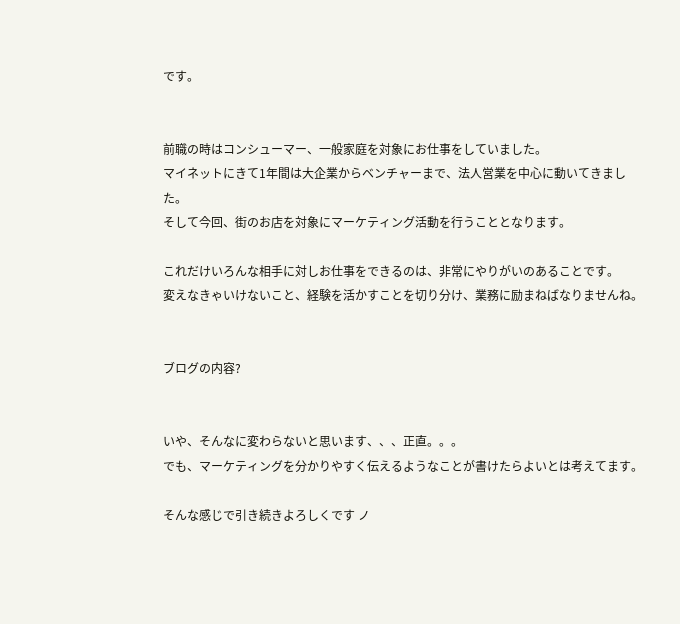です。


前職の時はコンシューマー、一般家庭を対象にお仕事をしていました。
マイネットにきて1年間は大企業からベンチャーまで、法人営業を中心に動いてきました。
そして今回、街のお店を対象にマーケティング活動を行うこととなります。

これだけいろんな相手に対しお仕事をできるのは、非常にやりがいのあることです。
変えなきゃいけないこと、経験を活かすことを切り分け、業務に励まねばなりませんね。


ブログの内容?


いや、そんなに変わらないと思います、、、正直。。。
でも、マーケティングを分かりやすく伝えるようなことが書けたらよいとは考えてます。

そんな感じで引き続きよろしくです ノ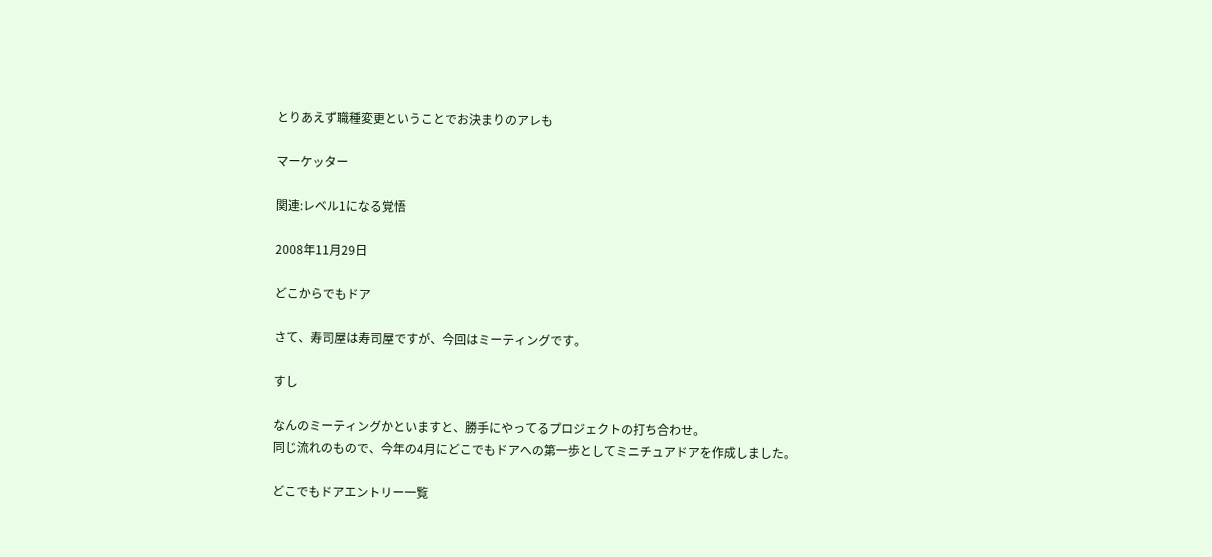とりあえず職種変更ということでお決まりのアレも

マーケッター

関連:レベル1になる覚悟

2008年11月29日

どこからでもドア

さて、寿司屋は寿司屋ですが、今回はミーティングです。

すし

なんのミーティングかといますと、勝手にやってるプロジェクトの打ち合わせ。
同じ流れのもので、今年の4月にどこでもドアへの第一歩としてミニチュアドアを作成しました。

どこでもドアエントリー一覧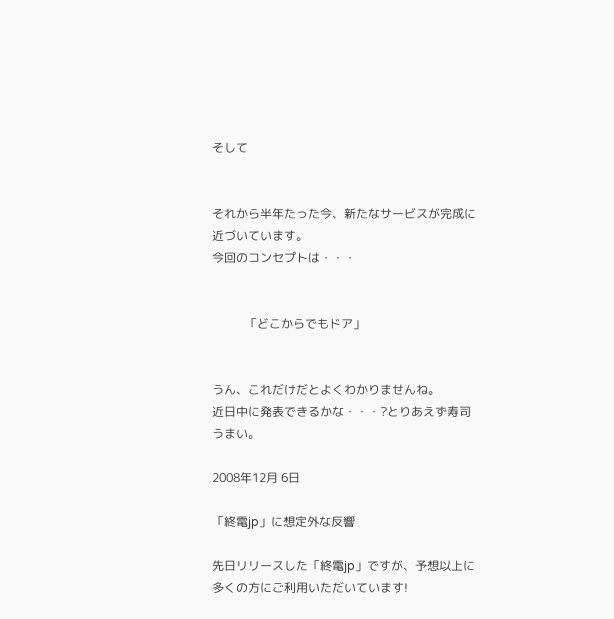そして


それから半年たった今、新たなサービスが完成に近づいています。
今回のコンセプトは・・・


           「どこからでもドア」


うん、これだけだとよくわかりませんね。
近日中に発表できるかな・・・?とりあえず寿司うまい。

2008年12月 6日

「終電jp」に想定外な反響

先日リリースした「終電jp」ですが、予想以上に多くの方にご利用いただいています!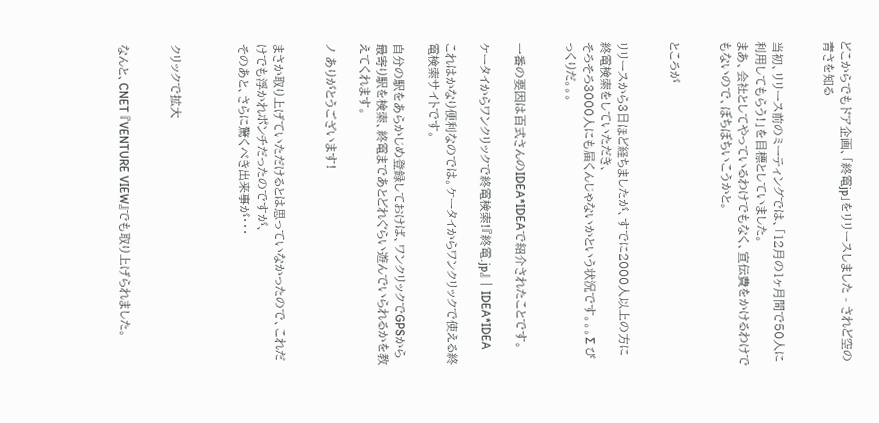どこからでもドア企画、「終電jp」をリリースしました - されど空の青さを知る


当初、リリース前のミーティングでは、「12月の1ヶ月間で50人に利用してもらう!」を目標としていました。
まあ、会社としてやっているわけでもなく、宣伝費をかけるわけでもないので、ぼちぼちいこうかと。


ところが


リリースから3日ほど経ちましたが、すでに2000人以上の方に終電検索をしていただき、
そろそろ3000人にも届くんじゃないかという状況です。。。Σ びっくりだ。。。


一番の要因は百式さんのIDEA*IDEAで紹介されたことです。

ケータイからワンクリックで終電検索!『終電.jp』 | IDEA*IDEA

これはかなり便利なのでは。ケータイからワンクリックで使える終電検索サイトです。

自分の駅をあらかじめ登録しておけば、ワンクリックでGPSから最寄り駅を検索、終電まであとどれぐらい遊んでいられるかを教えてくれます。

ノ ありがとうございます!


まさか取り上げていただけるとは思っていなかったので、これだけでも浮かれポンチだったのですが、
そのあと、さらに驚くべき出来事が・・・



クリックで拡大


なんと、CNET 『VENTURE VIEW』でも取り上げられました。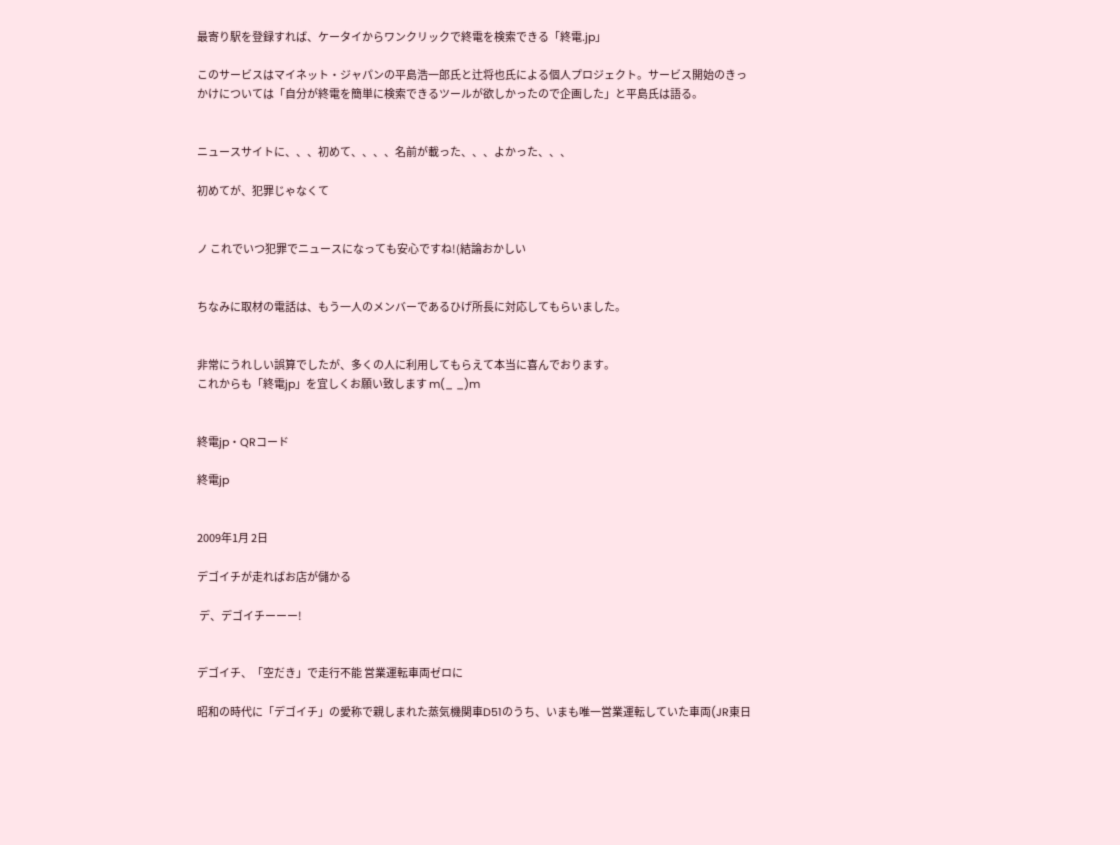最寄り駅を登録すれば、ケータイからワンクリックで終電を検索できる「終電.jp」

このサービスはマイネット・ジャパンの平島浩一郎氏と辻将也氏による個人プロジェクト。サービス開始のきっかけについては「自分が終電を簡単に検索できるツールが欲しかったので企画した」と平島氏は語る。


ニュースサイトに、、、初めて、、、、名前が載った、、、よかった、、、

初めてが、犯罪じゃなくて


ノ これでいつ犯罪でニュースになっても安心ですね!(結論おかしい


ちなみに取材の電話は、もう一人のメンバーであるひげ所長に対応してもらいました。


非常にうれしい誤算でしたが、多くの人に利用してもらえて本当に喜んでおります。
これからも「終電jp」を宜しくお願い致します m(_ _)m


終電jp・QRコード

終電jp


2009年1月 2日

デゴイチが走ればお店が儲かる

 デ、デゴイチーーー!


デゴイチ、「空だき」で走行不能 営業運転車両ゼロに

昭和の時代に「デゴイチ」の愛称で親しまれた蒸気機関車D51のうち、いまも唯一営業運転していた車両(JR東日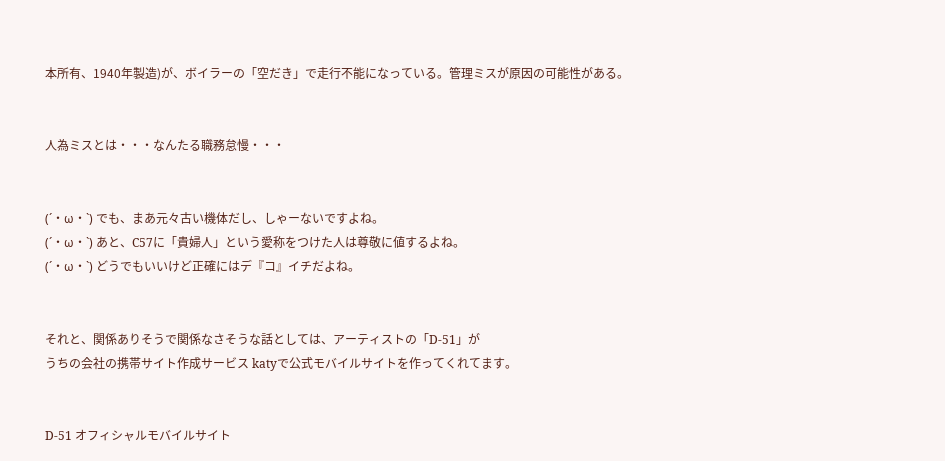本所有、1940年製造)が、ボイラーの「空だき」で走行不能になっている。管理ミスが原因の可能性がある。


人為ミスとは・・・なんたる職務怠慢・・・


(´・ω・`) でも、まあ元々古い機体だし、しゃーないですよね。
(´・ω・`) あと、C57に「貴婦人」という愛称をつけた人は尊敬に値するよね。
(´・ω・`) どうでもいいけど正確にはデ『コ』イチだよね。


それと、関係ありそうで関係なさそうな話としては、アーティストの「D-51」が
うちの会社の携帯サイト作成サービス katyで公式モバイルサイトを作ってくれてます。


D-51 オフィシャルモバイルサイト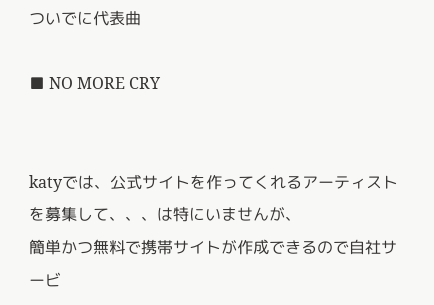ついでに代表曲

■ NO MORE CRY


katyでは、公式サイトを作ってくれるアーティストを募集して、、、は特にいませんが、
簡単かつ無料で携帯サイトが作成できるので自社サービ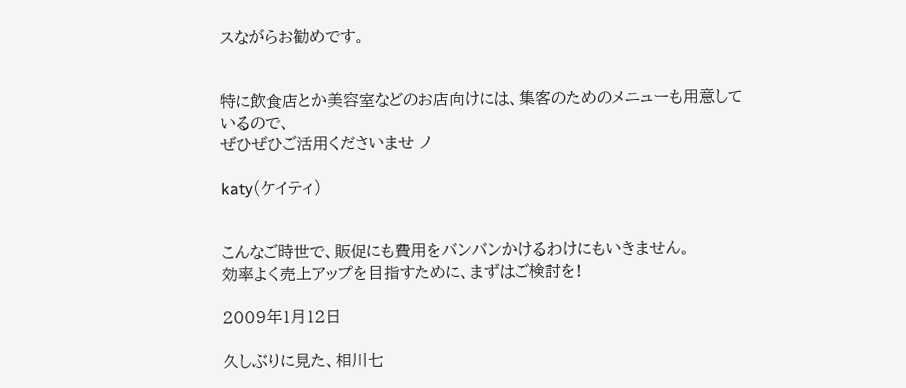スながらお勧めです。


特に飲食店とか美容室などのお店向けには、集客のためのメニューも用意しているので、
ぜひぜひご活用くださいませ ノ

katy(ケイティ)


こんなご時世で、販促にも費用をバンバンかけるわけにもいきません。
効率よく売上アップを目指すために、まずはご検討を!

2009年1月12日

久しぶりに見た、相川七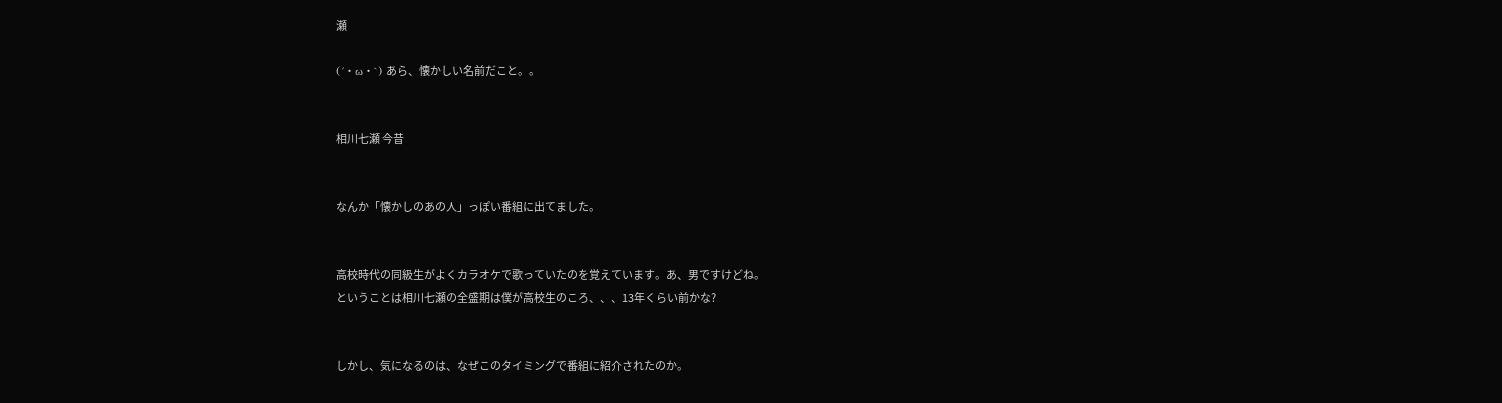瀬

(´・ω・`) あら、懐かしい名前だこと。。


相川七瀬 今昔


なんか「懐かしのあの人」っぽい番組に出てました。


高校時代の同級生がよくカラオケで歌っていたのを覚えています。あ、男ですけどね。
ということは相川七瀬の全盛期は僕が高校生のころ、、、13年くらい前かな?


しかし、気になるのは、なぜこのタイミングで番組に紹介されたのか。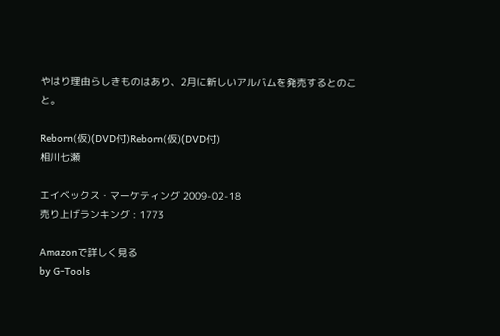やはり理由らしきものはあり、2月に新しいアルバムを発売するとのこと。

Reborn(仮)(DVD付)Reborn(仮)(DVD付)
相川七瀬

エイベックス・マーケティング 2009-02-18
売り上げランキング : 1773

Amazonで詳しく見る
by G-Tools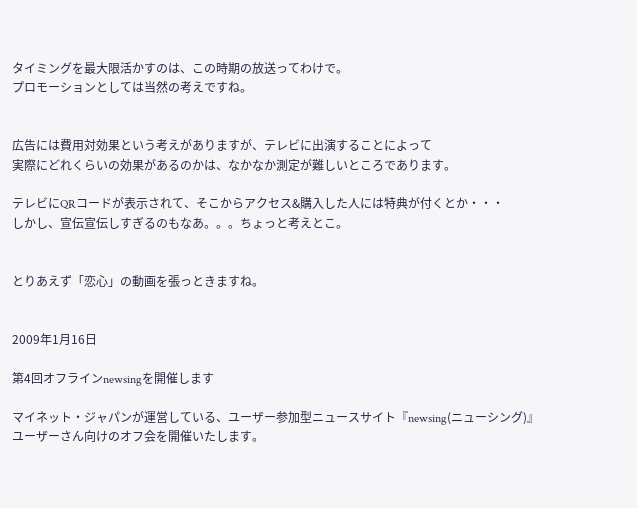タイミングを最大限活かすのは、この時期の放送ってわけで。
プロモーションとしては当然の考えですね。


広告には費用対効果という考えがありますが、テレビに出演することによって
実際にどれくらいの効果があるのかは、なかなか測定が難しいところであります。

テレビにQRコードが表示されて、そこからアクセス&購入した人には特典が付くとか・・・
しかし、宣伝宣伝しすぎるのもなあ。。。ちょっと考えとこ。


とりあえず「恋心」の動画を張っときますね。


2009年1月16日

第4回オフラインnewsingを開催します

マイネット・ジャパンが運営している、ユーザー参加型ニュースサイト『newsing(ニューシング)』
ユーザーさん向けのオフ会を開催いたします。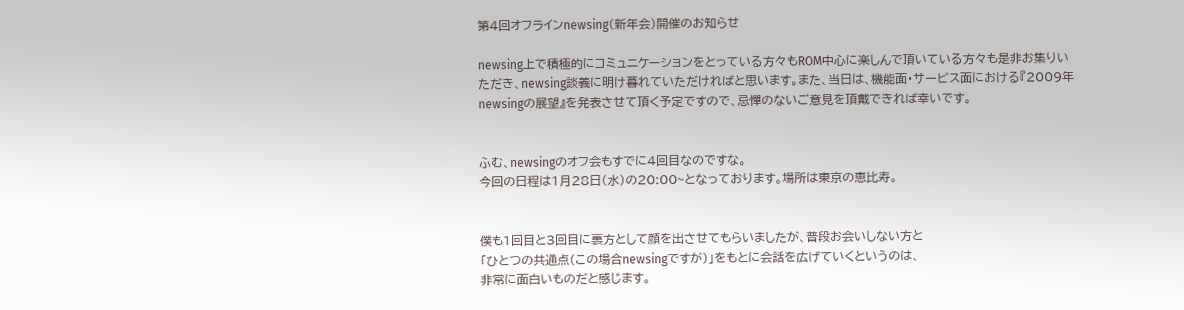第4回オフラインnewsing(新年会)開催のお知らせ

newsing上で積極的にコミュニケーションをとっている方々もROM中心に楽しんで頂いている方々も是非お集りいただき、newsing談義に明け暮れていただければと思います。また、当日は、機能面・サービス面における『2009年newsingの展望』を発表させて頂く予定ですので、忌憚のないご意見を頂戴できれば幸いです。


ふむ、newsingのオフ会もすでに4回目なのですな。
今回の日程は1月28日(水)の20:00~となっております。場所は東京の恵比寿。


僕も1回目と3回目に裏方として顔を出させてもらいましたが、普段お会いしない方と
「ひとつの共通点(この場合newsingですが)」をもとに会話を広げていくというのは、
非常に面白いものだと感じます。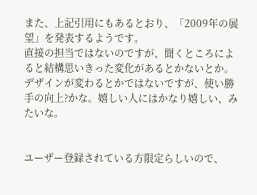また、上記引用にもあるとおり、「2009年の展望」を発表するようです。
直接の担当ではないのですが、聞くところによると結構思いきった変化があるとかないとか。
デザインが変わるとかではないですが、使い勝手の向上?かな。嬉しい人にはかなり嬉しい、みたいな。


ユーザー登録されている方限定らしいので、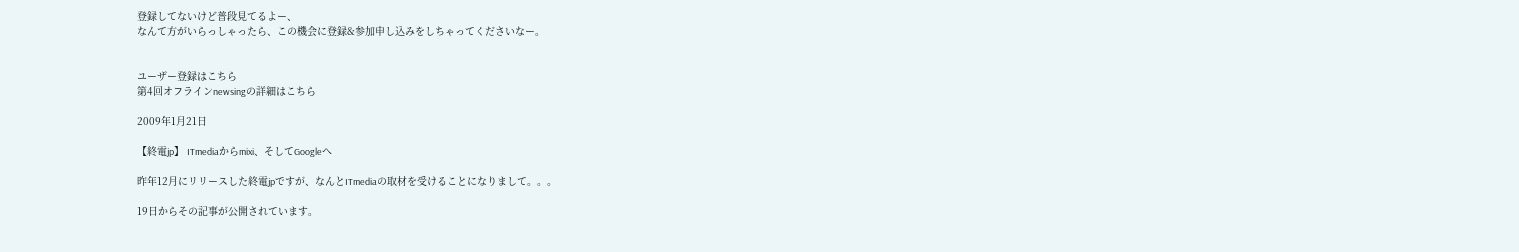登録してないけど普段見てるよー、
なんて方がいらっしゃったら、この機会に登録&参加申し込みをしちゃってくださいなー。


ユーザー登録はこちら
第4回オフラインnewsingの詳細はこちら

2009年1月21日

【終電jp】 ITmediaからmixi、そしてGoogleへ

昨年12月にリリースした終電jpですが、なんとITmediaの取材を受けることになりまして。。。

19日からその記事が公開されています。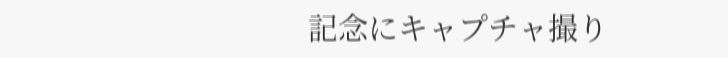記念にキャプチャ撮り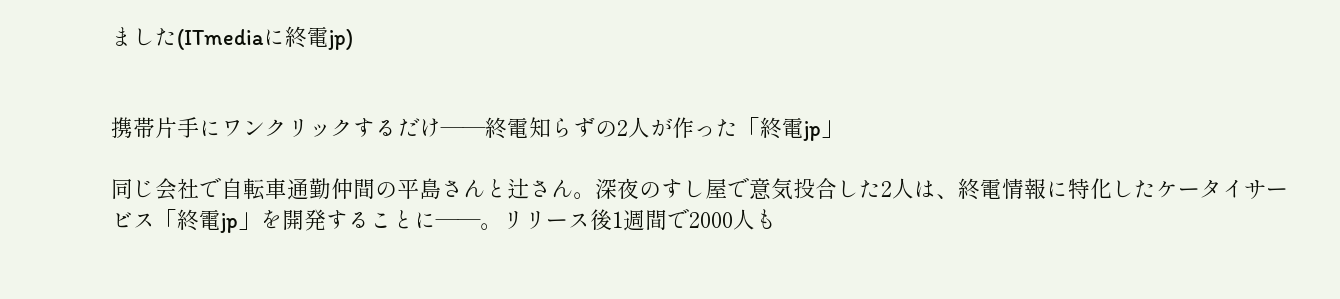ました(ITmediaに終電jp)


携帯片手にワンクリックするだけ――終電知らずの2人が作った「終電jp」

同じ会社で自転車通勤仲間の平島さんと辻さん。深夜のすし屋で意気投合した2人は、終電情報に特化したケータイサービス「終電jp」を開発することに――。リリース後1週間で2000人も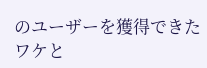のユーザーを獲得できたワケと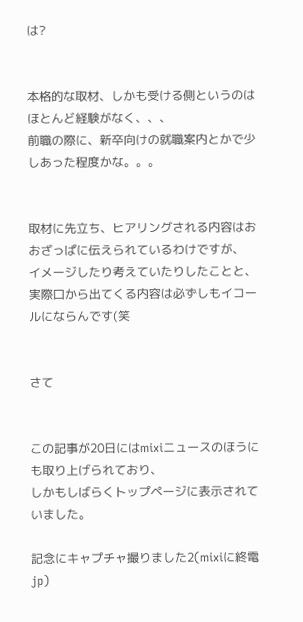は?


本格的な取材、しかも受ける側というのはほとんど経験がなく、、、
前職の際に、新卒向けの就職案内とかで少しあった程度かな。。。


取材に先立ち、ヒアリングされる内容はおおざっぱに伝えられているわけですが、
イメージしたり考えていたりしたことと、実際口から出てくる内容は必ずしもイコールにならんです(笑


さて


この記事が20日にはmixiニュースのほうにも取り上げられており、
しかもしばらくトップページに表示されていました。

記念にキャプチャ撮りました2(mixiに終電jp)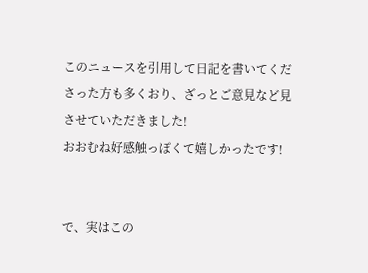このニュースを引用して日記を書いてくださった方も多くおり、ざっとご意見など見させていただきました!
おおむね好感触っぽくて嬉しかったです!


で、実はこの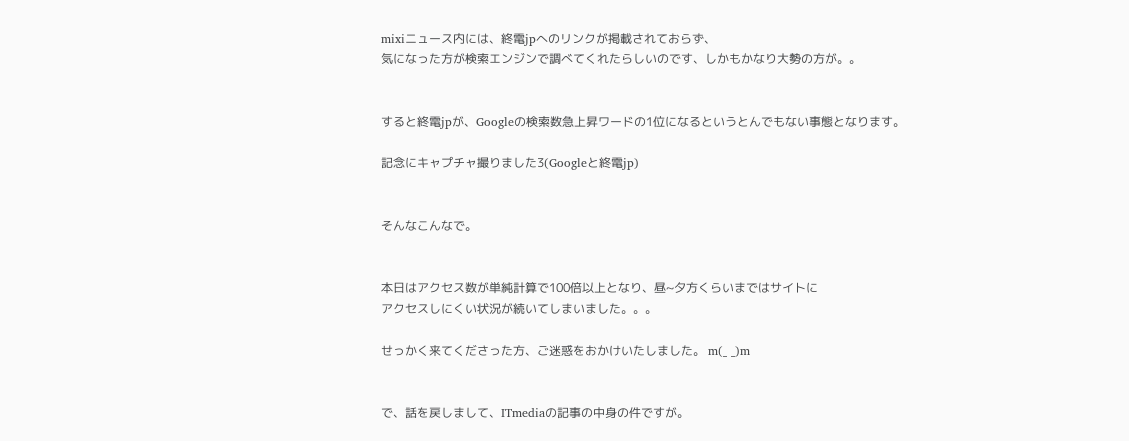mixiニュース内には、終電jpへのリンクが掲載されておらず、
気になった方が検索エンジンで調べてくれたらしいのです、しかもかなり大勢の方が。。


すると終電jpが、Googleの検索数急上昇ワードの1位になるというとんでもない事態となります。

記念にキャプチャ撮りました3(Googleと終電jp)


そんなこんなで。


本日はアクセス数が単純計算で100倍以上となり、昼~夕方くらいまではサイトに
アクセスしにくい状況が続いてしまいました。。。

せっかく来てくださった方、ご迷惑をおかけいたしました。 m(_ _)m


で、話を戻しまして、ITmediaの記事の中身の件ですが。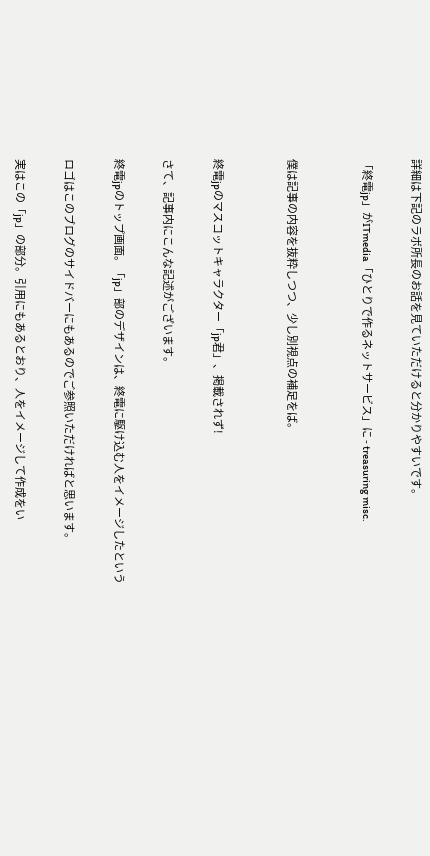詳細は下記のラボ所長のお話を見ていただけると分かりやすいです。

「終電jp」がITmedia「ひとりで作るネットサービス」に - treasuring misc.


僕は記事の内容を抜粋しつつ、少し別視点の補足をば。


終電jpのマスコットキャラクター「jp君」、掲載されず!

さて、記事内にこんな記述がございます。

終電jpのトップ画面。「jp」部のデザインは、終電に駆け込む人をイメージしたという

ロゴはこのブログのサイドバーにもあるのでご参照いただければと思います。

実はこの「jp」の部分。引用にもあるとおり、人をイメージして作成をい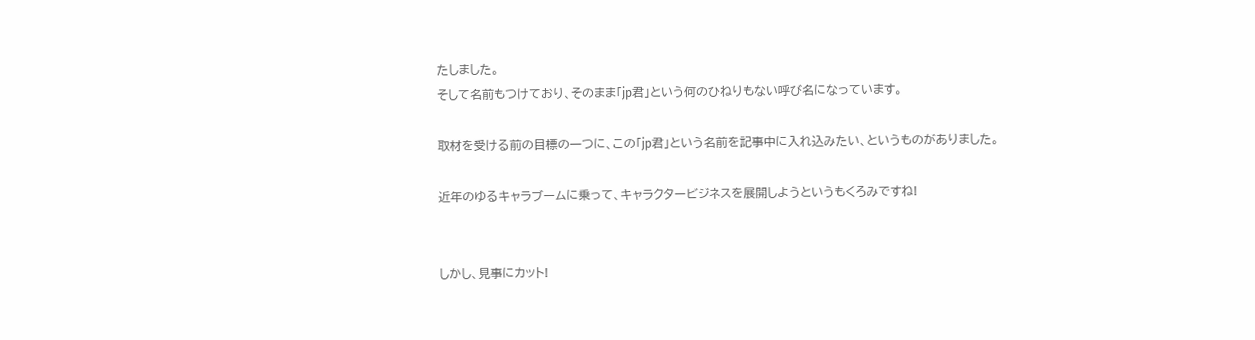たしました。
そして名前もつけており、そのまま「jp君」という何のひねりもない呼び名になっています。

取材を受ける前の目標の一つに、この「jp君」という名前を記事中に入れ込みたい、というものがありました。

近年のゆるキャラブームに乗って、キャラクタービジネスを展開しようというもくろみですね!


しかし、見事にカット!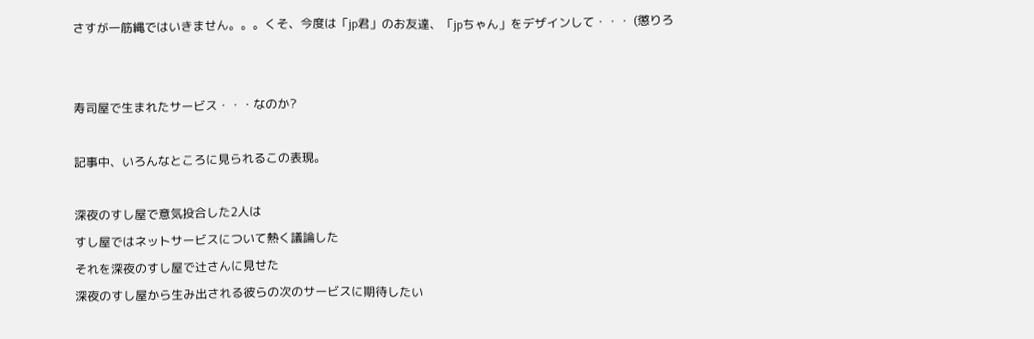さすが一筋縄ではいきません。。。くそ、今度は「jp君」のお友達、「jpちゃん」をデザインして・・・ (懲りろ


寿司屋で生まれたサービス・・・なのか?

記事中、いろんなところに見られるこの表現。

深夜のすし屋で意気投合した2人は
すし屋ではネットサービスについて熱く議論した
それを深夜のすし屋で辻さんに見せた
深夜のすし屋から生み出される彼らの次のサービスに期待したい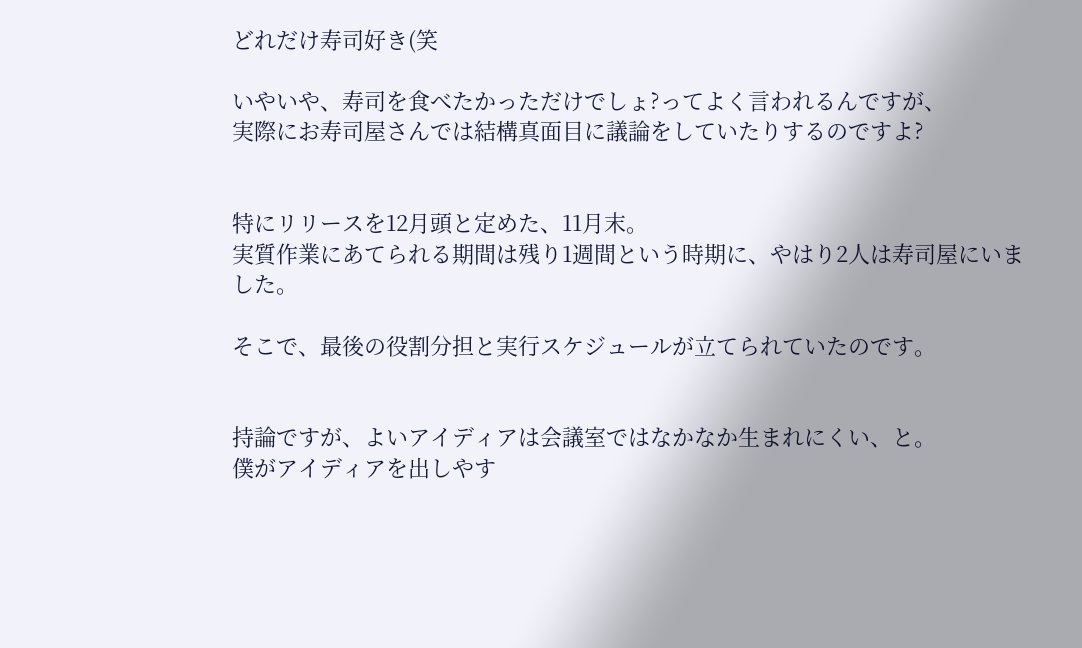どれだけ寿司好き(笑

いやいや、寿司を食べたかっただけでしょ?ってよく言われるんですが、
実際にお寿司屋さんでは結構真面目に議論をしていたりするのですよ?


特にリリースを12月頭と定めた、11月末。
実質作業にあてられる期間は残り1週間という時期に、やはり2人は寿司屋にいました。

そこで、最後の役割分担と実行スケジュールが立てられていたのです。


持論ですが、よいアイディアは会議室ではなかなか生まれにくい、と。
僕がアイディアを出しやす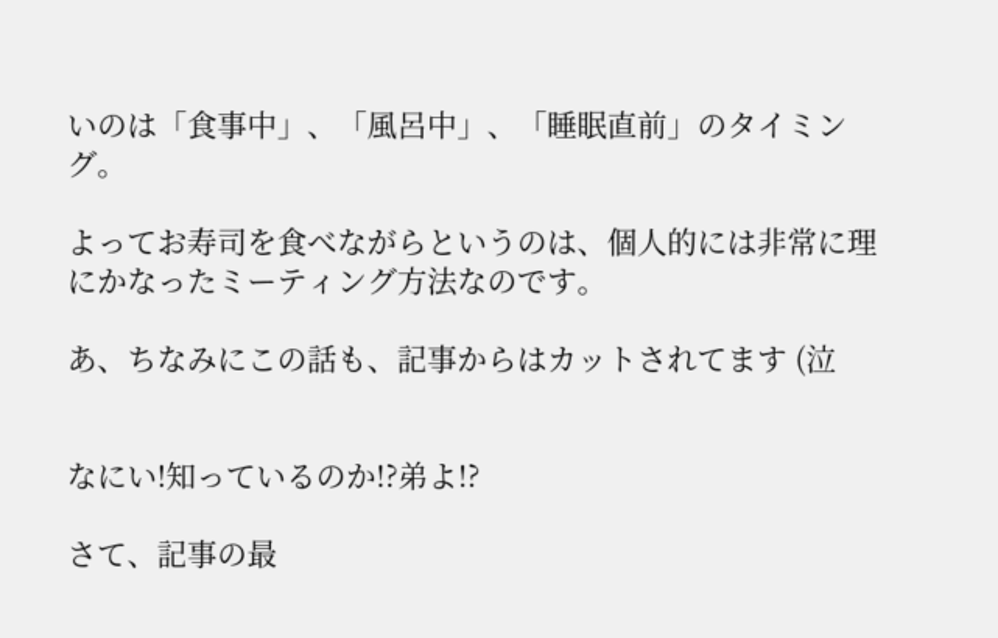いのは「食事中」、「風呂中」、「睡眠直前」のタイミング。

よってお寿司を食べながらというのは、個人的には非常に理にかなったミーティング方法なのです。

あ、ちなみにこの話も、記事からはカットされてます (泣


なにい!知っているのか!?弟よ!?

さて、記事の最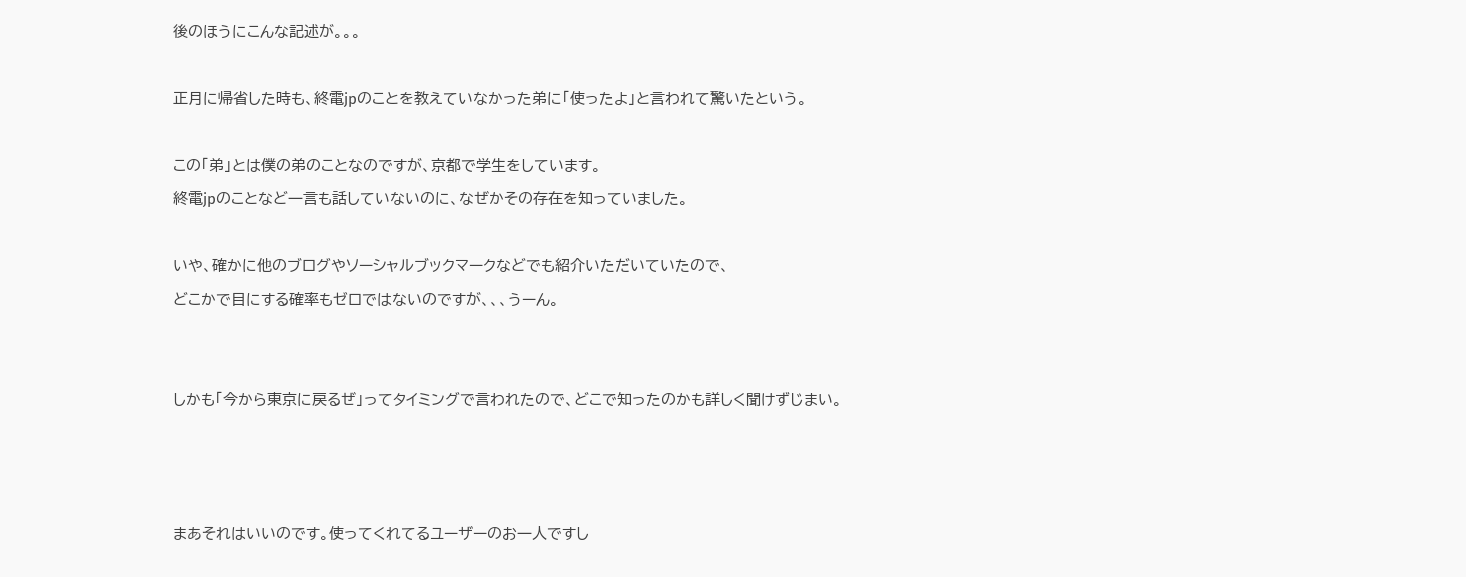後のほうにこんな記述が。。。

正月に帰省した時も、終電jpのことを教えていなかった弟に「使ったよ」と言われて驚いたという。

この「弟」とは僕の弟のことなのですが、京都で学生をしています。
終電jpのことなど一言も話していないのに、なぜかその存在を知っていました。

いや、確かに他のブログやソーシャルブックマークなどでも紹介いただいていたので、
どこかで目にする確率もゼロではないのですが、、、うーん。


しかも「今から東京に戻るぜ」ってタイミングで言われたので、どこで知ったのかも詳しく聞けずじまい。



まあそれはいいのです。使ってくれてるユーザーのお一人ですし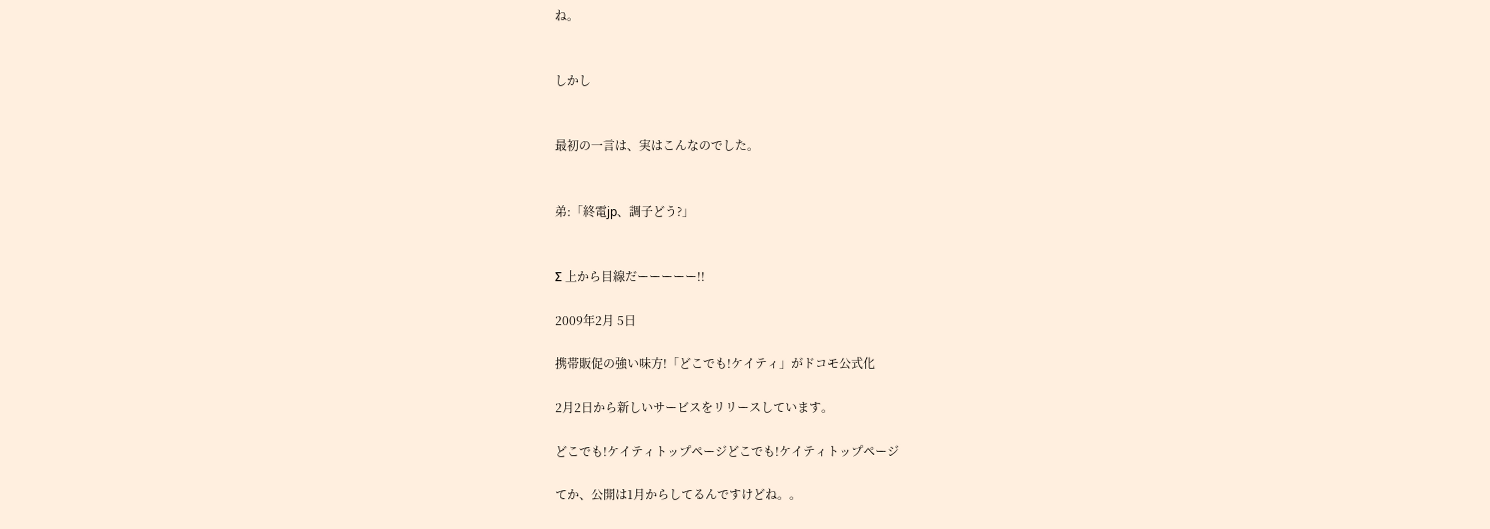ね。


しかし


最初の一言は、実はこんなのでした。


弟:「終電jp、調子どう?」


Σ 上から目線だーーーーー!!

2009年2月 5日

携帯販促の強い味方!「どこでも!ケイティ」がドコモ公式化

2月2日から新しいサービスをリリースしています。

どこでも!ケイティトップページどこでも!ケイティトップページ

てか、公開は1月からしてるんですけどね。。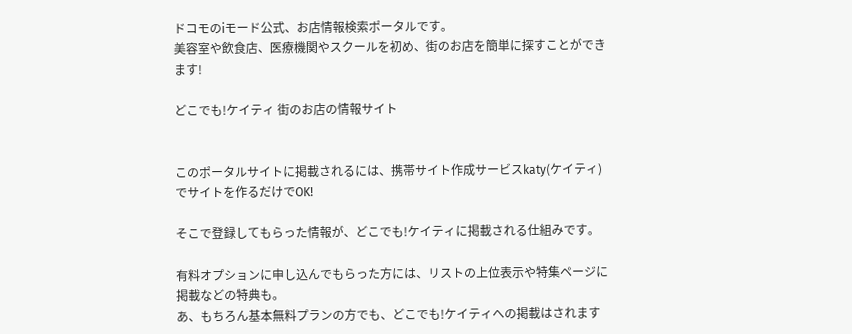ドコモのiモード公式、お店情報検索ポータルです。
美容室や飲食店、医療機関やスクールを初め、街のお店を簡単に探すことができます!

どこでも!ケイティ 街のお店の情報サイト


このポータルサイトに掲載されるには、携帯サイト作成サービスkaty(ケイティ)でサイトを作るだけでOK!

そこで登録してもらった情報が、どこでも!ケイティに掲載される仕組みです。

有料オプションに申し込んでもらった方には、リストの上位表示や特集ページに掲載などの特典も。
あ、もちろん基本無料プランの方でも、どこでも!ケイティへの掲載はされます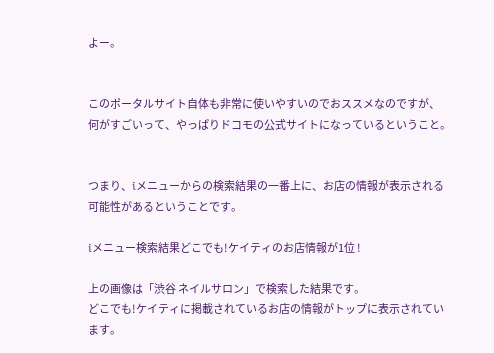よー。


このポータルサイト自体も非常に使いやすいのでおススメなのですが、
何がすごいって、やっぱりドコモの公式サイトになっているということ。


つまり、iメニューからの検索結果の一番上に、お店の情報が表示される可能性があるということです。

iメニュー検索結果どこでも!ケイティのお店情報が1位 !

上の画像は「渋谷 ネイルサロン」で検索した結果です。
どこでも!ケイティに掲載されているお店の情報がトップに表示されています。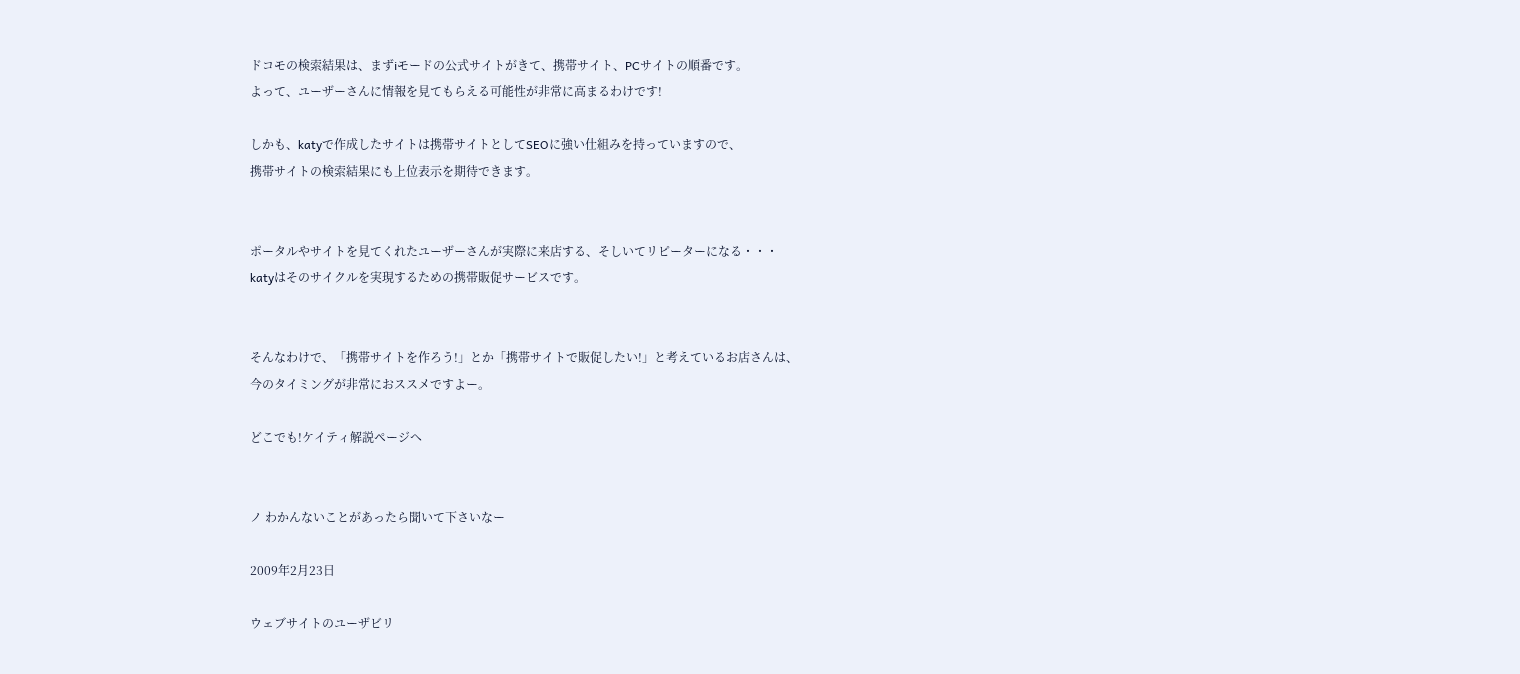ドコモの検索結果は、まずiモードの公式サイトがきて、携帯サイト、PCサイトの順番です。
よって、ユーザーさんに情報を見てもらえる可能性が非常に高まるわけです!

しかも、katyで作成したサイトは携帯サイトとしてSEOに強い仕組みを持っていますので、
携帯サイトの検索結果にも上位表示を期待できます。


ポータルやサイトを見てくれたユーザーさんが実際に来店する、そしいてリピーターになる・・・
katyはそのサイクルを実現するための携帯販促サービスです。


そんなわけで、「携帯サイトを作ろう!」とか「携帯サイトで販促したい!」と考えているお店さんは、
今のタイミングが非常におススメですよー。

どこでも!ケイティ解説ページへ


ノ わかんないことがあったら聞いて下さいなー

2009年2月23日

ウェブサイトのユーザビリ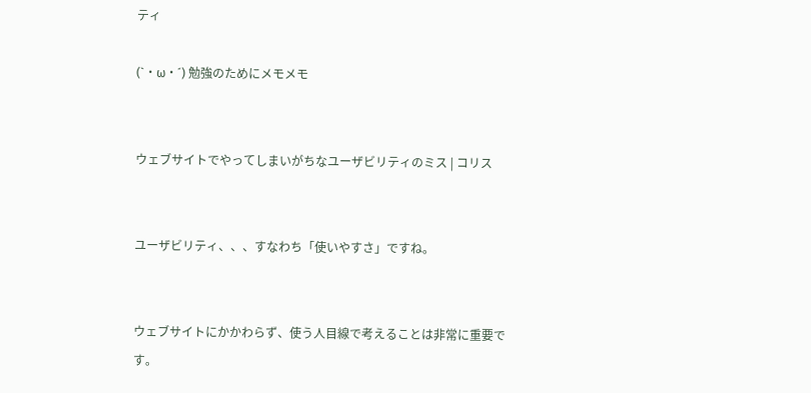ティ

(`・ω・´) 勉強のためにメモメモ


ウェブサイトでやってしまいがちなユーザビリティのミス | コリス


ユーザビリティ、、、すなわち「使いやすさ」ですね。


ウェブサイトにかかわらず、使う人目線で考えることは非常に重要です。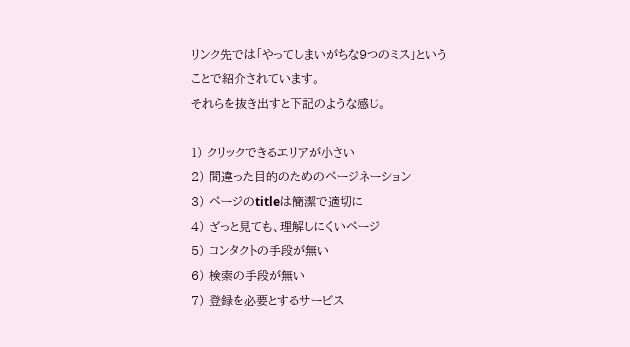リンク先では「やってしまいがちな9つのミス」ということで紹介されています。
それらを抜き出すと下記のような感じ。

1) クリックできるエリアが小さい
2) 間違った目的のためのページネーション
3) ページのtitleは簡潔で適切に
4) ざっと見ても、理解しにくいページ
5) コンタクトの手段が無い
6) 検索の手段が無い
7) 登録を必要とするサービス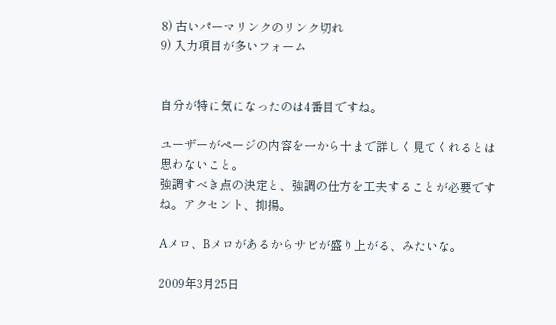8) 古いパーマリンクのリンク切れ
9) 入力項目が多いフォーム


自分が特に気になったのは4番目ですね。

ユーザーがページの内容を一から十まで詳しく見てくれるとは思わないこと。
強調すべき点の決定と、強調の仕方を工夫することが必要ですね。アクセント、抑揚。

Aメロ、Bメロがあるからサビが盛り上がる、みたいな。

2009年3月25日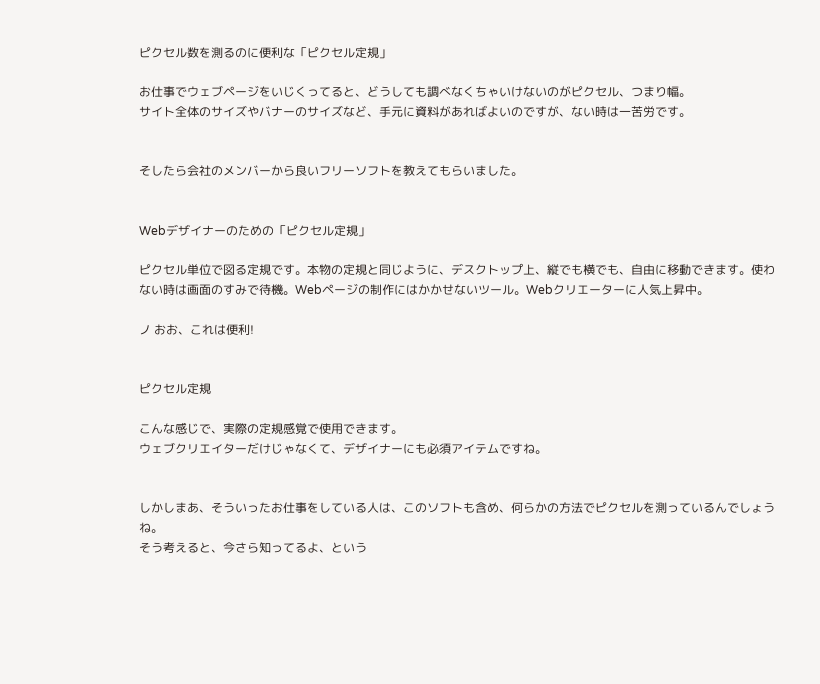ピクセル数を測るのに便利な「ピクセル定規」

お仕事でウェブページをいじくってると、どうしても調べなくちゃいけないのがピクセル、つまり幅。
サイト全体のサイズやバナーのサイズなど、手元に資料があればよいのですが、ない時は一苦労です。


そしたら会社のメンバーから良いフリーソフトを教えてもらいました。


Webデザイナーのための「ピクセル定規」

ピクセル単位で図る定規です。本物の定規と同じように、デスクトップ上、縦でも横でも、自由に移動できます。使わない時は画面のすみで待機。Webページの制作にはかかせないツール。Webクリエーターに人気上昇中。

ノ おお、これは便利!


ピクセル定規

こんな感じで、実際の定規感覚で使用できます。
ウェブクリエイターだけじゃなくて、デザイナーにも必須アイテムですね。


しかしまあ、そういったお仕事をしている人は、このソフトも含め、何らかの方法でピクセルを測っているんでしょうね。
そう考えると、今さら知ってるよ、という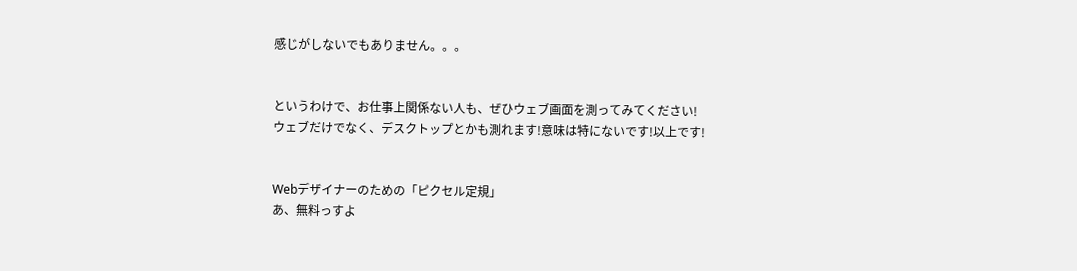感じがしないでもありません。。。


というわけで、お仕事上関係ない人も、ぜひウェブ画面を測ってみてください!
ウェブだけでなく、デスクトップとかも測れます!意味は特にないです!以上です!


Webデザイナーのための「ピクセル定規」
あ、無料っすよ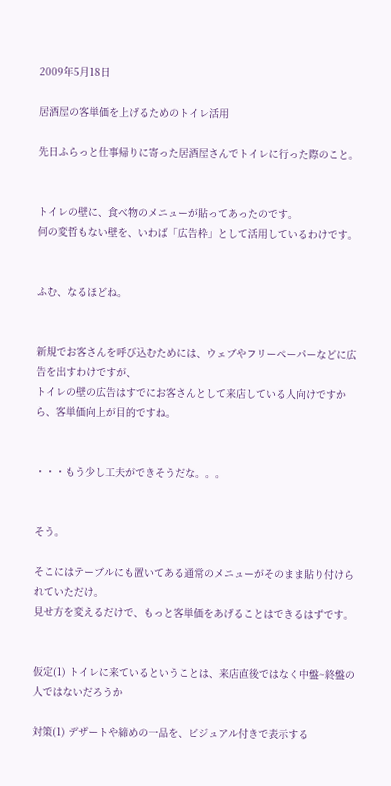2009年5月18日

居酒屋の客単価を上げるためのトイレ活用

先日ふらっと仕事帰りに寄った居酒屋さんでトイレに行った際のこと。


トイレの壁に、食べ物のメニューが貼ってあったのです。
何の変哲もない壁を、いわば「広告枠」として活用しているわけです。


ふむ、なるほどね。


新規でお客さんを呼び込むためには、ウェブやフリーペーパーなどに広告を出すわけですが、
トイレの壁の広告はすでにお客さんとして来店している人向けですから、客単価向上が目的ですね。


・・・もう少し工夫ができそうだな。。。


そう。

そこにはテーブルにも置いてある通常のメニューがそのまま貼り付けられていただけ。
見せ方を変えるだけで、もっと客単価をあげることはできるはずです。


仮定(1) トイレに来ているということは、来店直後ではなく中盤~終盤の人ではないだろうか

対策(1) デザートや締めの一品を、ビジュアル付きで表示する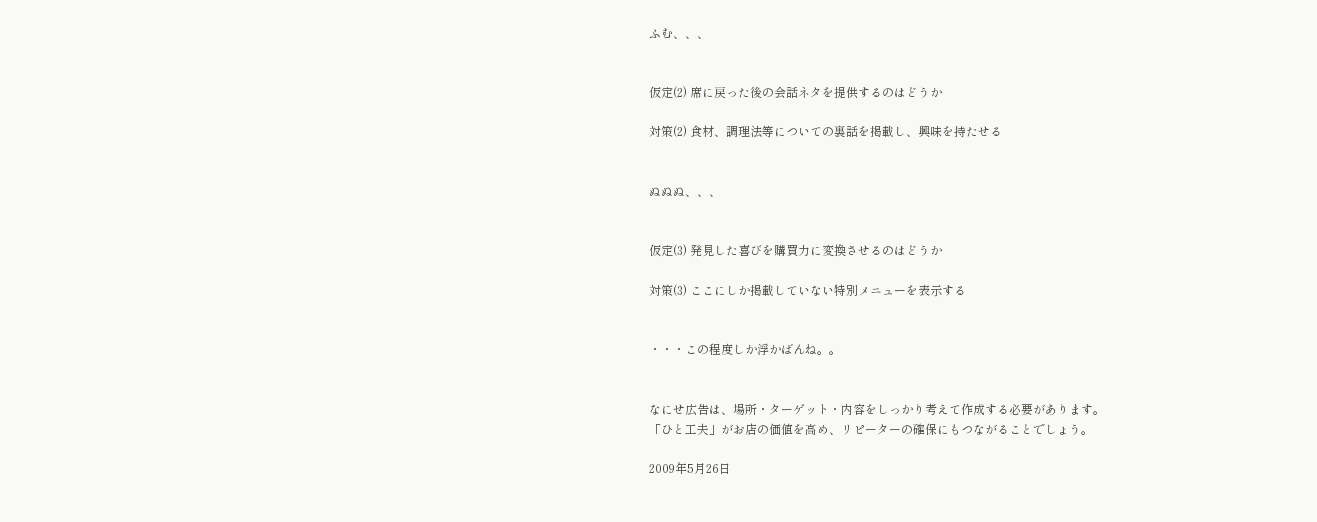ふむ、、、


仮定(2) 席に戻った後の会話ネタを提供するのはどうか

対策(2) 食材、調理法等についての裏話を掲載し、興味を持たせる


ぬぬぬ、、、


仮定(3) 発見した喜びを購買力に変換させるのはどうか

対策(3) ここにしか掲載していない特別メニューを表示する


・・・この程度しか浮かばんね。。


なにせ広告は、場所・ターゲット・内容をしっかり考えて作成する必要があります。
「ひと工夫」がお店の価値を高め、リピーターの確保にもつながることでしょう。

2009年5月26日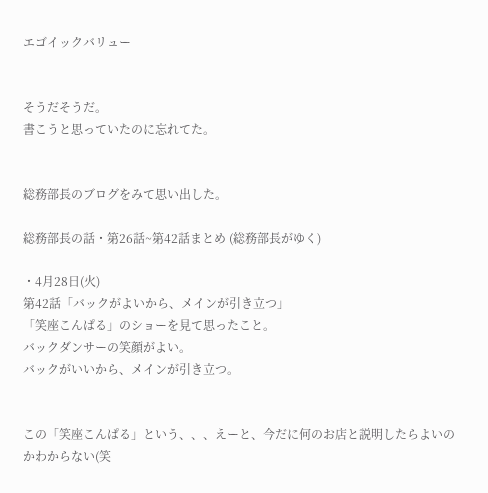エゴイックバリュー


そうだそうだ。
書こうと思っていたのに忘れてた。


総務部長のブログをみて思い出した。

総務部長の話・第26話~第42話まとめ (総務部長がゆく)

・4月28日(火)
第42話「バックがよいから、メインが引き立つ」
「笑座こんぱる」のショーを見て思ったこと。
バックダンサーの笑顔がよい。
バックがいいから、メインが引き立つ。


この「笑座こんぱる」という、、、えーと、今だに何のお店と説明したらよいのかわからない(笑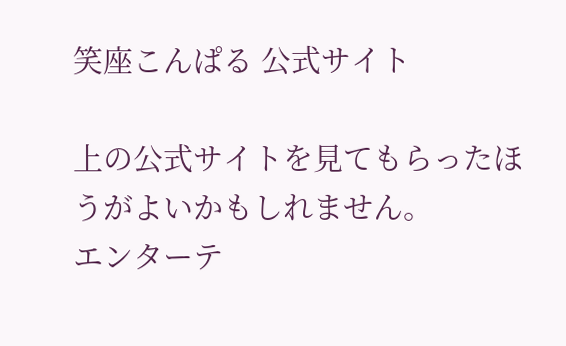笑座こんぱる 公式サイト

上の公式サイトを見てもらったほうがよいかもしれません。
エンターテ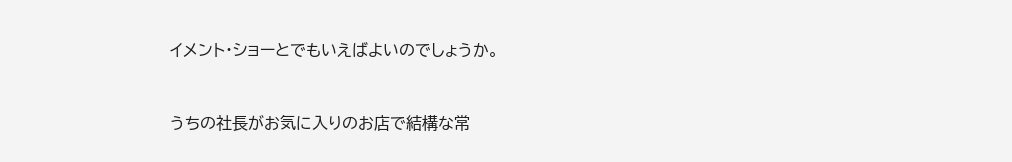イメント・ショーとでもいえばよいのでしょうか。


うちの社長がお気に入りのお店で結構な常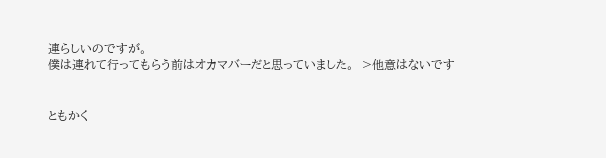連らしいのですが。
僕は連れて行ってもらう前はオカマバーだと思っていました。  >他意はないです


ともかく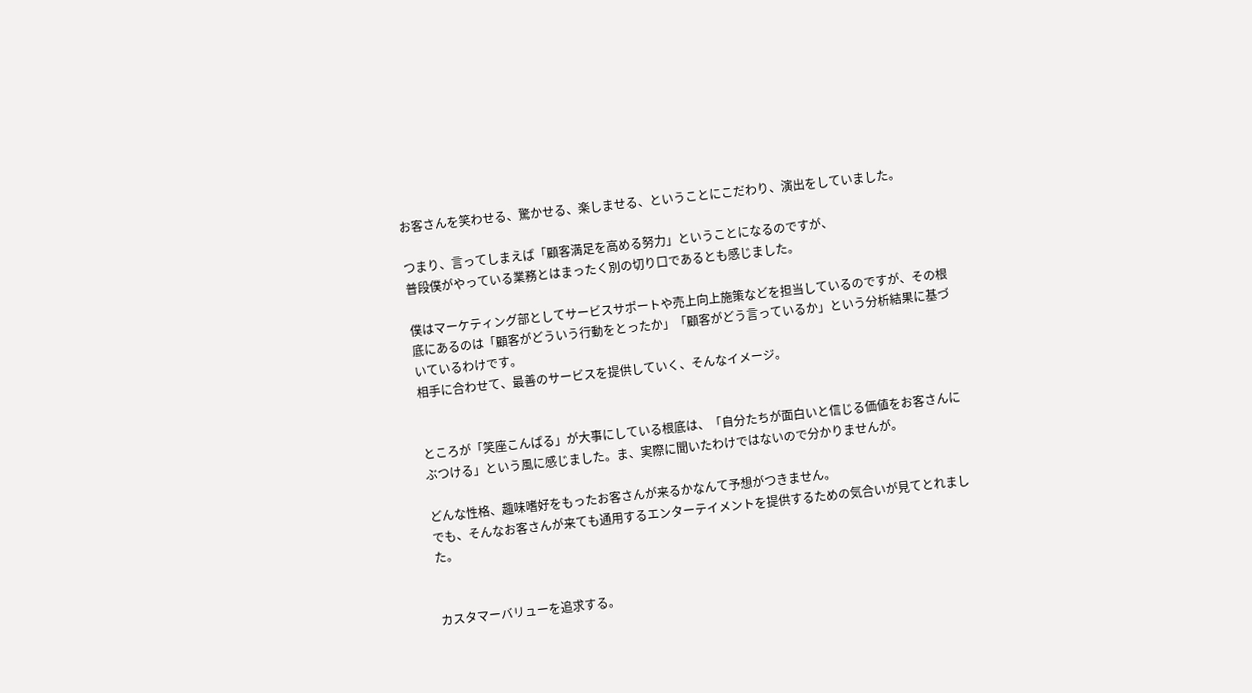お客さんを笑わせる、驚かせる、楽しませる、ということにこだわり、演出をしていました。

つまり、言ってしまえば「顧客満足を高める努力」ということになるのですが、
普段僕がやっている業務とはまったく別の切り口であるとも感じました。

僕はマーケティング部としてサービスサポートや売上向上施策などを担当しているのですが、その根底にあるのは「顧客がどういう行動をとったか」「顧客がどう言っているか」という分析結果に基づいているわけです。
相手に合わせて、最善のサービスを提供していく、そんなイメージ。


ところが「笑座こんぱる」が大事にしている根底は、「自分たちが面白いと信じる価値をお客さんにぶつける」という風に感じました。ま、実際に聞いたわけではないので分かりませんが。

どんな性格、趣味嗜好をもったお客さんが来るかなんて予想がつきません。
でも、そんなお客さんが来ても通用するエンターテイメントを提供するための気合いが見てとれました。


カスタマーバリューを追求する。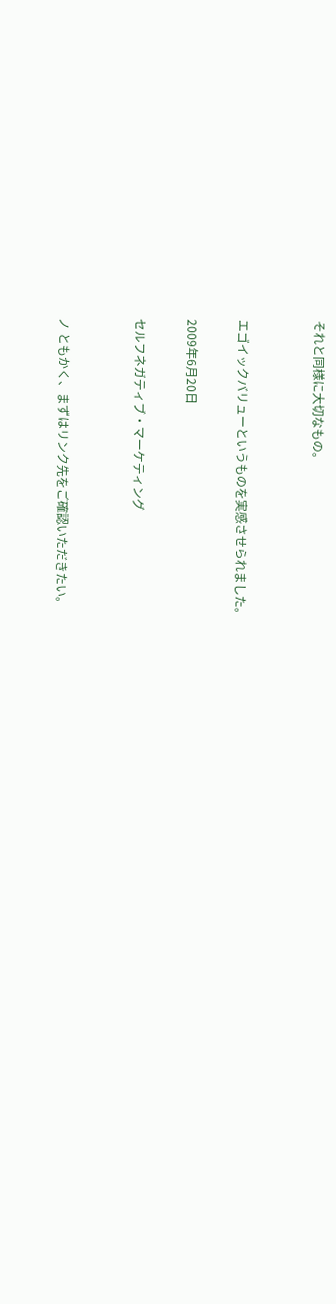それと同様に大切なもの。


エゴイックバリューというものを実感させられました。

2009年6月20日

セルフネガティブ・マーケティング


ノ ともかく、まずはリンク先をご確認いただきたい。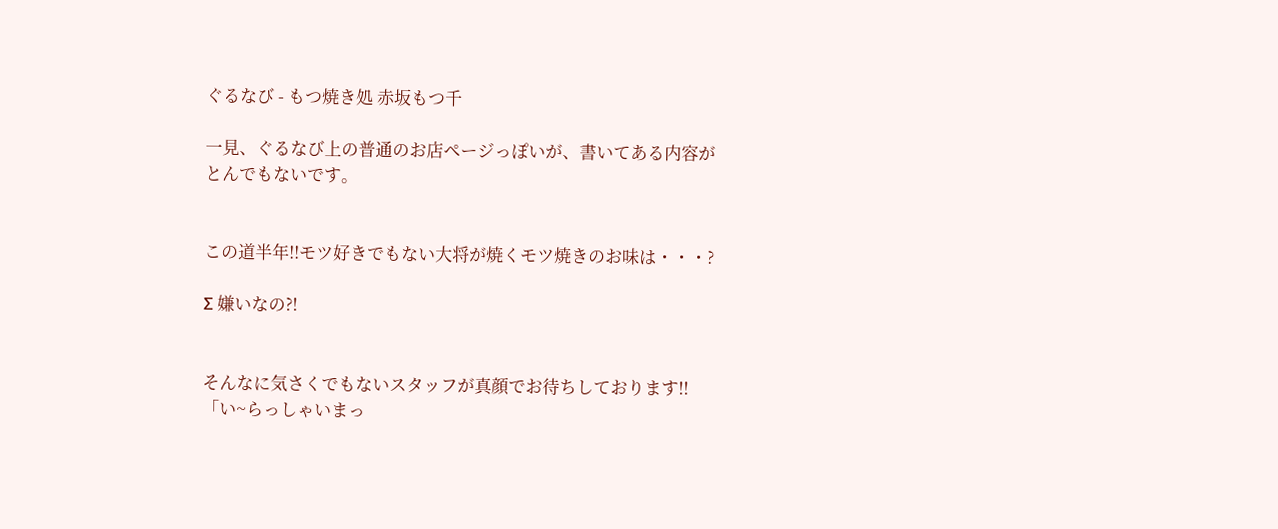ぐるなび - もつ焼き処 赤坂もつ千

一見、ぐるなび上の普通のお店ページっぽいが、書いてある内容がとんでもないです。


この道半年!!モツ好きでもない大将が焼くモツ焼きのお味は・・・?

Σ 嫌いなの?!


そんなに気さくでもないスタッフが真顔でお待ちしております!!「い~らっしゃいまっ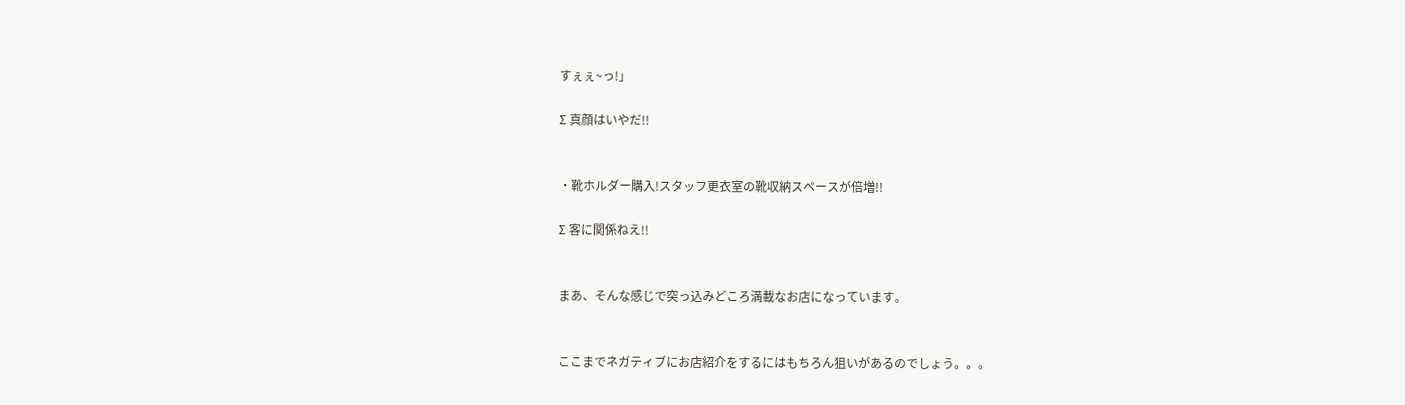すぇぇ~っ!」

Σ 真顔はいやだ!!


・靴ホルダー購入!スタッフ更衣室の靴収納スペースが倍増!!

Σ 客に関係ねえ!!


まあ、そんな感じで突っ込みどころ満載なお店になっています。


ここまでネガティブにお店紹介をするにはもちろん狙いがあるのでしょう。。。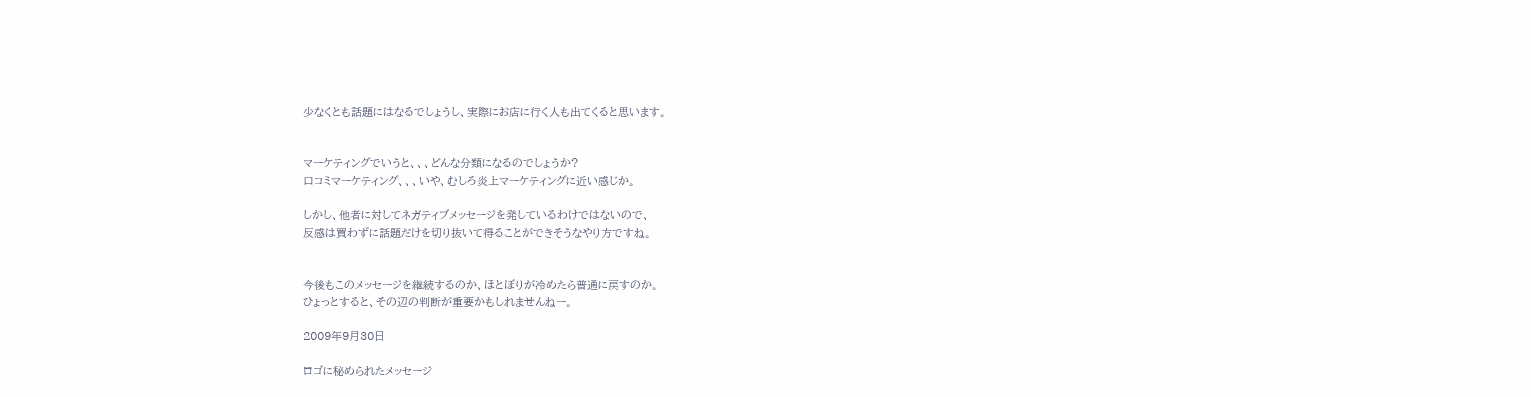少なくとも話題にはなるでしょうし、実際にお店に行く人も出てくると思います。


マーケティングでいうと、、、どんな分類になるのでしょうか?
口コミマーケティング、、、いや、むしろ炎上マーケティングに近い感じか。

しかし、他者に対してネガティブメッセージを発しているわけではないので、
反感は買わずに話題だけを切り抜いて得ることができそうなやり方ですね。


今後もこのメッセージを継続するのか、ほとぼりが冷めたら普通に戻すのか。
ひょっとすると、その辺の判断が重要かもしれませんねー。

2009年9月30日

ロゴに秘められたメッセージ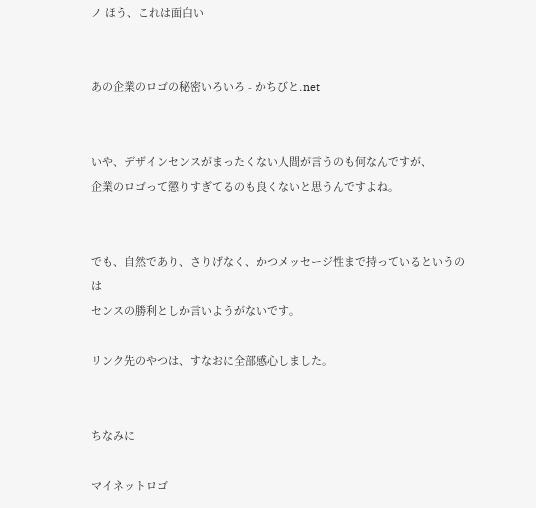ノ ほう、これは面白い


あの企業のロゴの秘密いろいろ - かちびと.net


いや、デザインセンスがまったくない人間が言うのも何なんですが、
企業のロゴって懲りすぎてるのも良くないと思うんですよね。


でも、自然であり、さりげなく、かつメッセージ性まで持っているというのは
センスの勝利としか言いようがないです。

リンク先のやつは、すなおに全部感心しました。


ちなみに

マイネットロゴ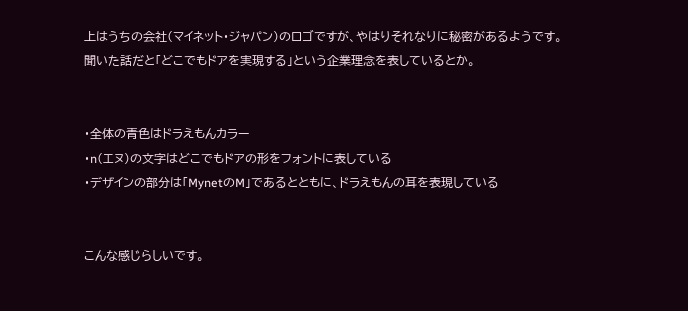上はうちの会社(マイネット・ジャパン)のロゴですが、やはりそれなりに秘密があるようです。
聞いた話だと「どこでもドアを実現する」という企業理念を表しているとか。


・全体の青色はドラえもんカラー
・n(エヌ)の文字はどこでもドアの形をフォントに表している
・デザインの部分は「MynetのM」であるとともに、ドラえもんの耳を表現している


こんな感じらしいです。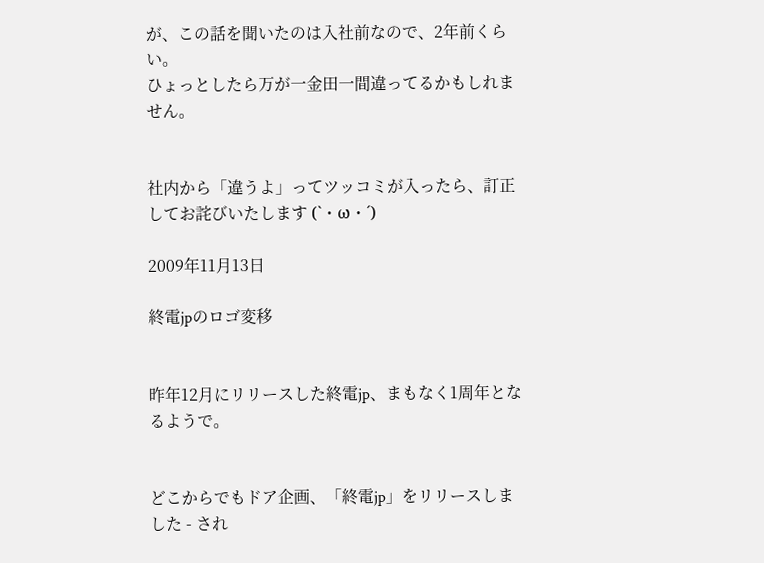が、この話を聞いたのは入社前なので、2年前くらい。
ひょっとしたら万が一金田一間違ってるかもしれません。


社内から「違うよ」ってツッコミが入ったら、訂正してお詫びいたします (`・ω・´)

2009年11月13日

終電jpのロゴ変移


昨年12月にリリースした終電jp、まもなく1周年となるようで。


どこからでもドア企画、「終電jp」をリリースしました - され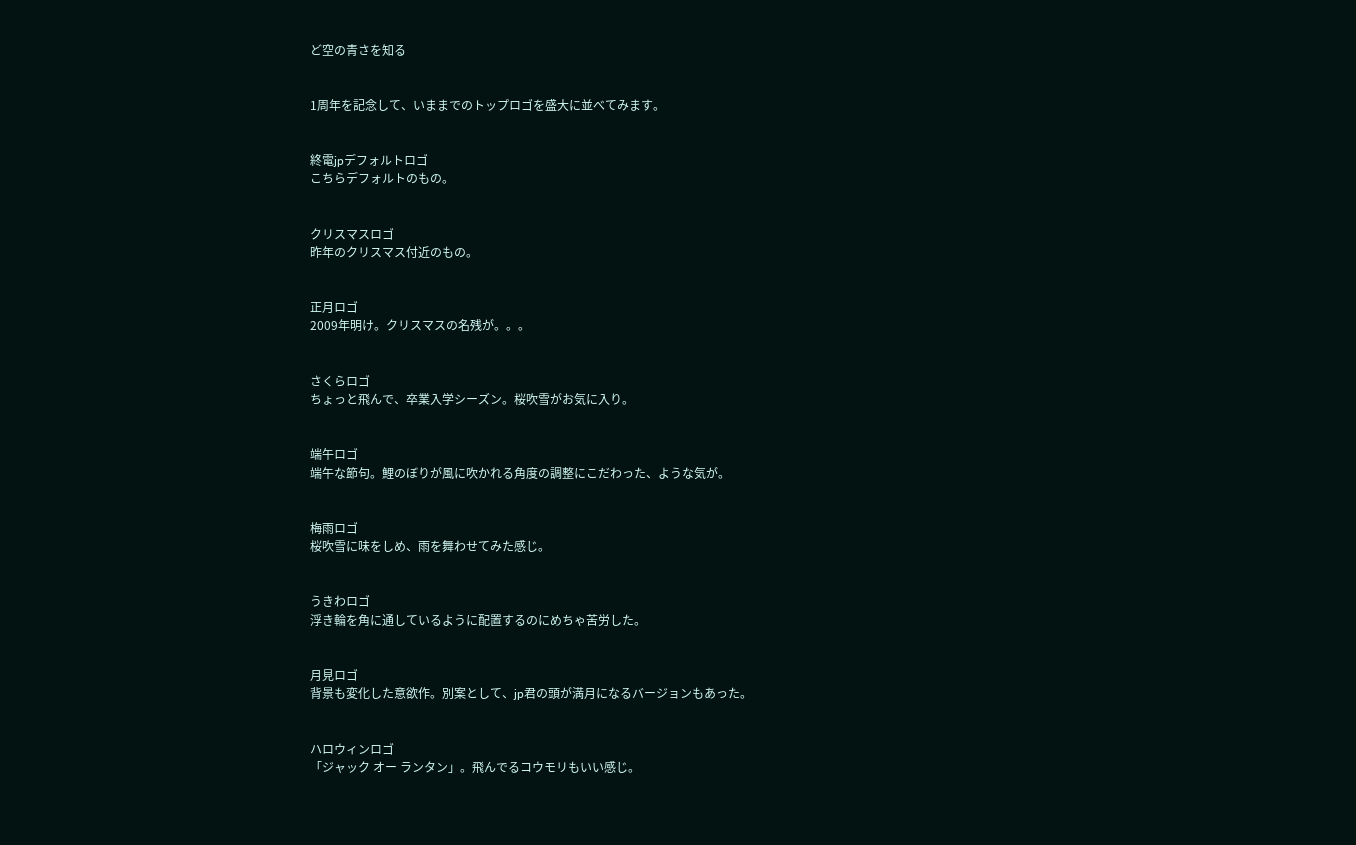ど空の青さを知る


1周年を記念して、いままでのトップロゴを盛大に並べてみます。


終電jpデフォルトロゴ
こちらデフォルトのもの。


クリスマスロゴ
昨年のクリスマス付近のもの。


正月ロゴ
2009年明け。クリスマスの名残が。。。


さくらロゴ
ちょっと飛んで、卒業入学シーズン。桜吹雪がお気に入り。


端午ロゴ
端午な節句。鯉のぼりが風に吹かれる角度の調整にこだわった、ような気が。


梅雨ロゴ
桜吹雪に味をしめ、雨を舞わせてみた感じ。


うきわロゴ
浮き輪を角に通しているように配置するのにめちゃ苦労した。


月見ロゴ
背景も変化した意欲作。別案として、jp君の頭が満月になるバージョンもあった。


ハロウィンロゴ
「ジャック オー ランタン」。飛んでるコウモリもいい感じ。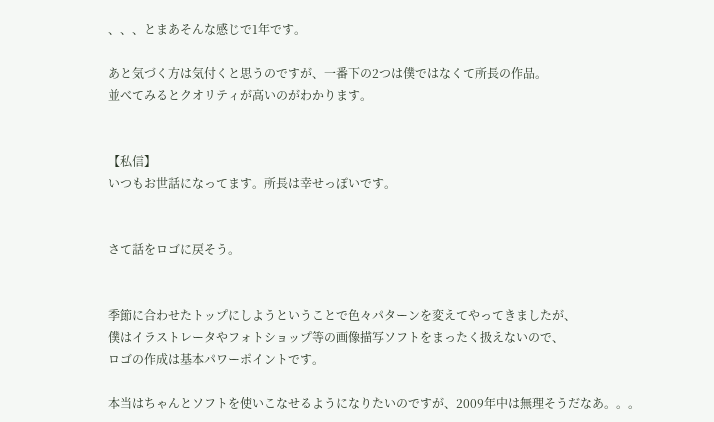、、、とまあそんな感じで1年です。

あと気づく方は気付くと思うのですが、一番下の2つは僕ではなくて所長の作品。
並べてみるとクオリティが高いのがわかります。


【私信】
いつもお世話になってます。所長は幸せっぽいです。


さて話をロゴに戻そう。


季節に合わせたトップにしようということで色々パターンを変えてやってきましたが、
僕はイラストレータやフォトショップ等の画像描写ソフトをまったく扱えないので、
ロゴの作成は基本パワーポイントです。

本当はちゃんとソフトを使いこなせるようになりたいのですが、2009年中は無理そうだなあ。。。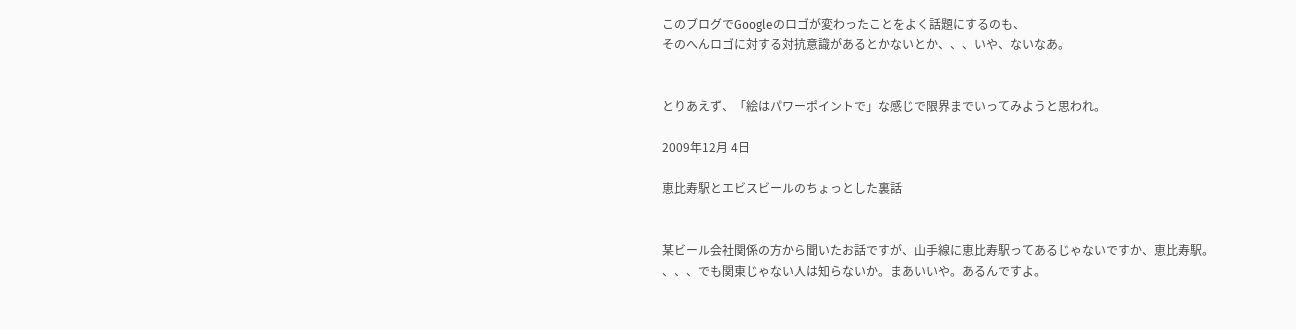このブログでGoogleのロゴが変わったことをよく話題にするのも、
そのへんロゴに対する対抗意識があるとかないとか、、、いや、ないなあ。


とりあえず、「絵はパワーポイントで」な感じで限界までいってみようと思われ。

2009年12月 4日

恵比寿駅とエビスビールのちょっとした裏話


某ビール会社関係の方から聞いたお話ですが、山手線に恵比寿駅ってあるじゃないですか、恵比寿駅。
、、、でも関東じゃない人は知らないか。まあいいや。あるんですよ。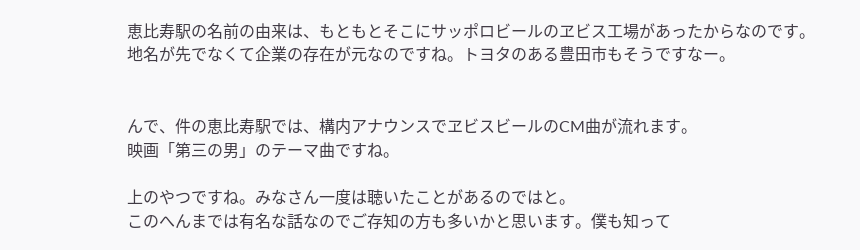恵比寿駅の名前の由来は、もともとそこにサッポロビールのヱビス工場があったからなのです。
地名が先でなくて企業の存在が元なのですね。トヨタのある豊田市もそうですなー。


んで、件の恵比寿駅では、構内アナウンスでヱビスビールのCM曲が流れます。
映画「第三の男」のテーマ曲ですね。

上のやつですね。みなさん一度は聴いたことがあるのではと。
このへんまでは有名な話なのでご存知の方も多いかと思います。僕も知って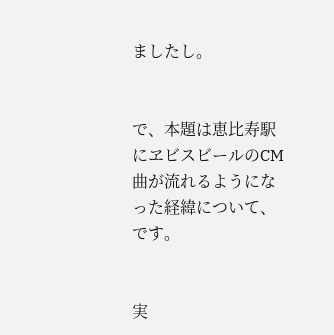ましたし。


で、本題は恵比寿駅にヱビスビールのCM曲が流れるようになった経緯について、です。


実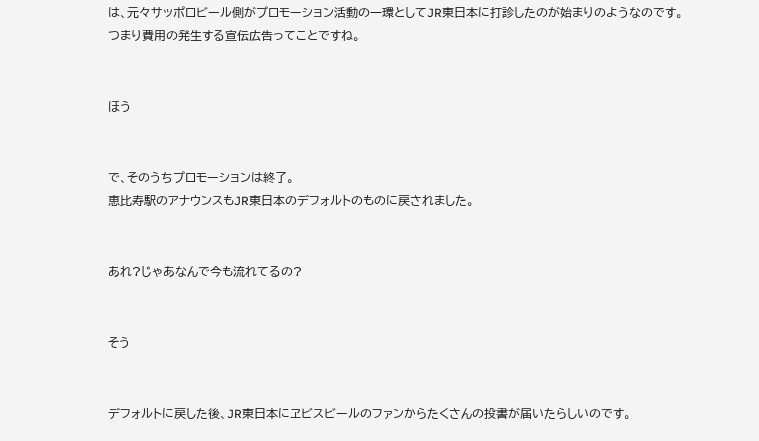は、元々サッポロビール側がプロモーション活動の一環としてJR東日本に打診したのが始まりのようなのです。
つまり費用の発生する宣伝広告ってことですね。


ほう


で、そのうちプロモーションは終了。
恵比寿駅のアナウンスもJR東日本のデフォルトのものに戻されました。


あれ?じゃあなんで今も流れてるの?


そう


デフォルトに戻した後、JR東日本にヱビスビールのファンからたくさんの投書が届いたらしいのです。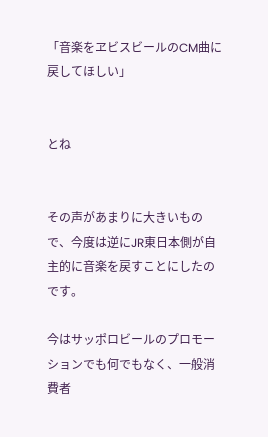「音楽をヱビスビールのCM曲に戻してほしい」


とね


その声があまりに大きいもので、今度は逆にJR東日本側が自主的に音楽を戻すことにしたのです。

今はサッポロビールのプロモーションでも何でもなく、一般消費者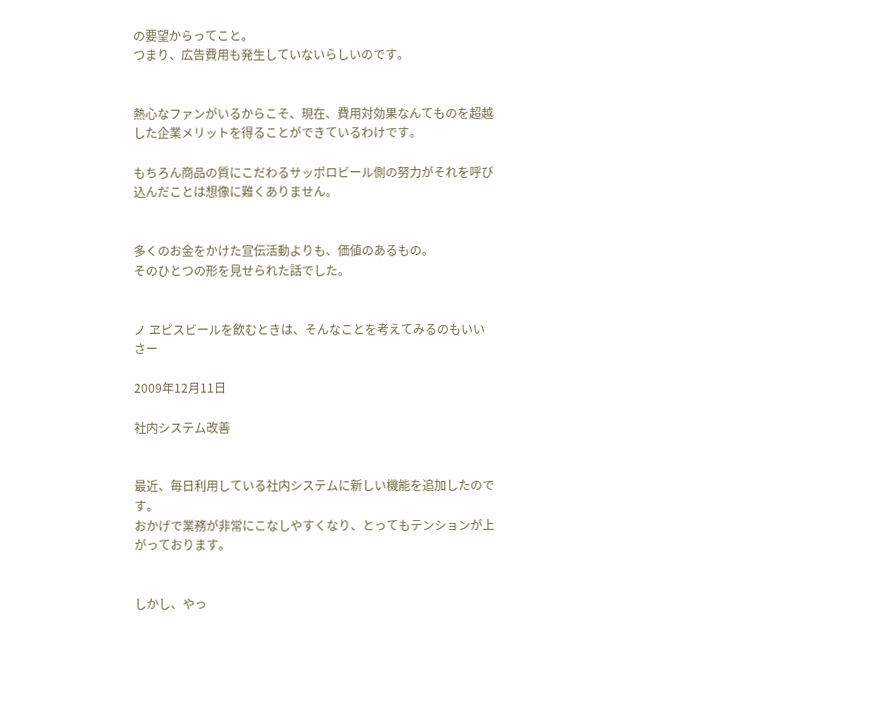の要望からってこと。
つまり、広告費用も発生していないらしいのです。


熱心なファンがいるからこそ、現在、費用対効果なんてものを超越した企業メリットを得ることができているわけです。

もちろん商品の質にこだわるサッポロビール側の努力がそれを呼び込んだことは想像に難くありません。


多くのお金をかけた宣伝活動よりも、価値のあるもの。
そのひとつの形を見せられた話でした。


ノ ヱビスビールを飲むときは、そんなことを考えてみるのもいいさー

2009年12月11日

社内システム改善


最近、毎日利用している社内システムに新しい機能を追加したのです。
おかげで業務が非常にこなしやすくなり、とってもテンションが上がっております。


しかし、やっ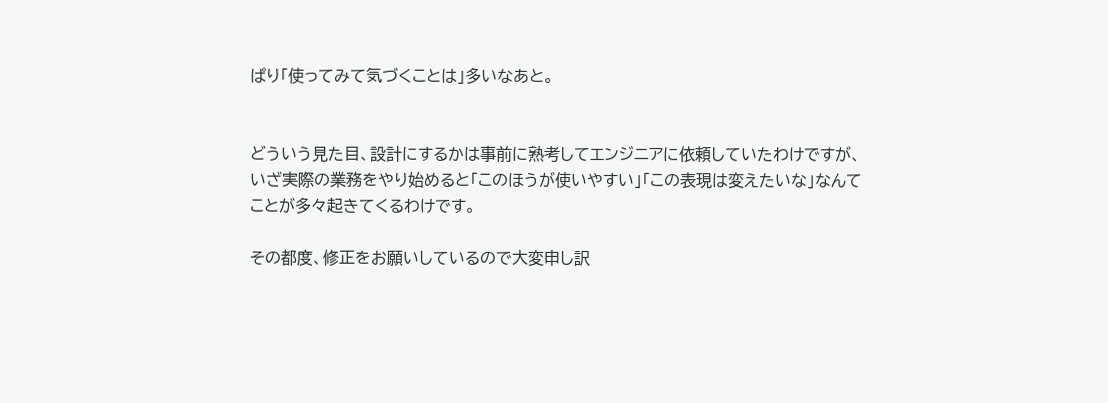ぱり「使ってみて気づくことは」多いなあと。


どういう見た目、設計にするかは事前に熟考してエンジニアに依頼していたわけですが、
いざ実際の業務をやり始めると「このほうが使いやすい」「この表現は変えたいな」なんて
ことが多々起きてくるわけです。

その都度、修正をお願いしているので大変申し訳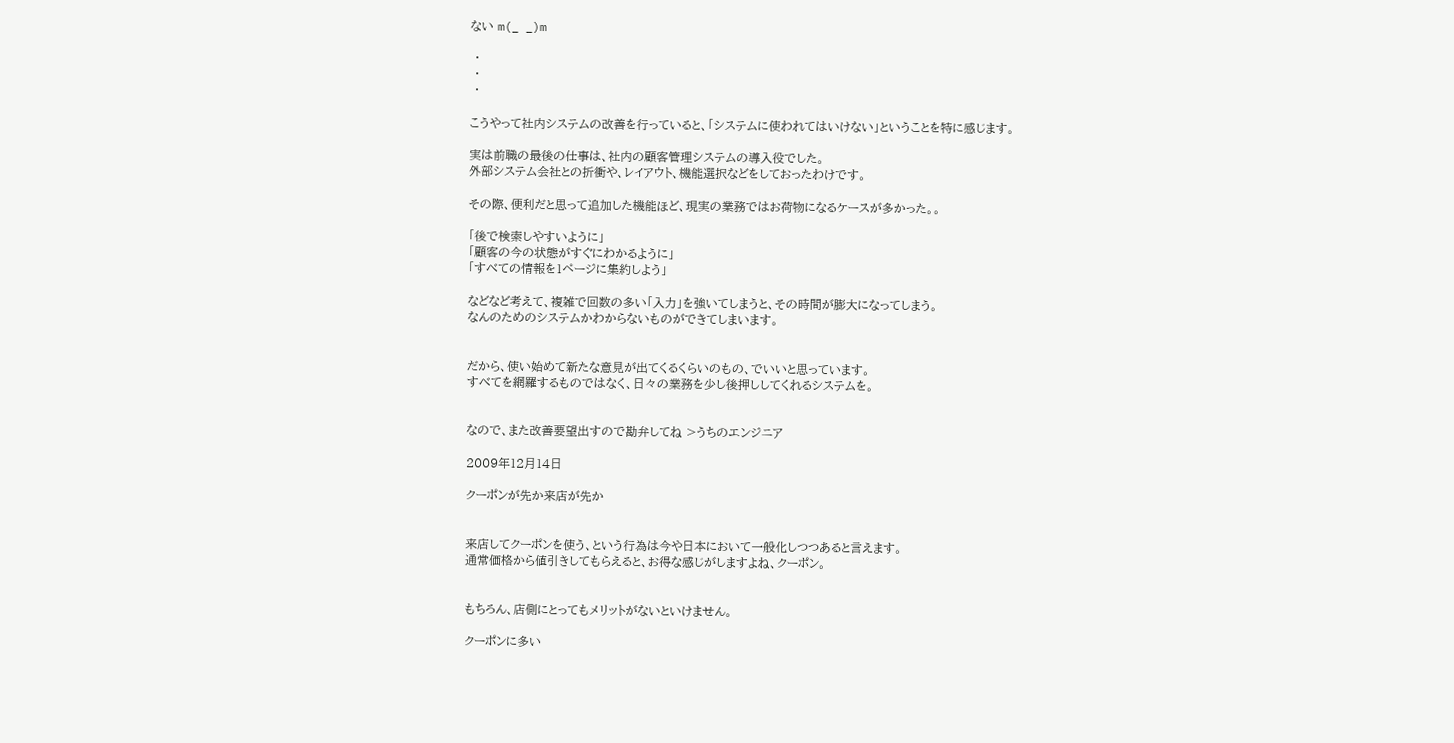ない m(_ _)m

 ・
 ・
 ・

こうやって社内システムの改善を行っていると、「システムに使われてはいけない」ということを特に感じます。

実は前職の最後の仕事は、社内の顧客管理システムの導入役でした。
外部システム会社との折衝や、レイアウト、機能選択などをしておったわけです。

その際、便利だと思って追加した機能ほど、現実の業務ではお荷物になるケースが多かった。。

「後で検索しやすいように」
「顧客の今の状態がすぐにわかるように」
「すべての情報を1ページに集約しよう」

などなど考えて、複雑で回数の多い「入力」を強いてしまうと、その時間が膨大になってしまう。
なんのためのシステムかわからないものができてしまいます。


だから、使い始めて新たな意見が出てくるくらいのもの、でいいと思っています。
すべてを網羅するものではなく、日々の業務を少し後押ししてくれるシステムを。


なので、また改善要望出すので勘弁してね >うちのエンジニア

2009年12月14日

クーポンが先か来店が先か


来店してクーポンを使う、という行為は今や日本において一般化しつつあると言えます。
通常価格から値引きしてもらえると、お得な感じがしますよね、クーポン。


もちろん、店側にとってもメリットがないといけません。

クーポンに多い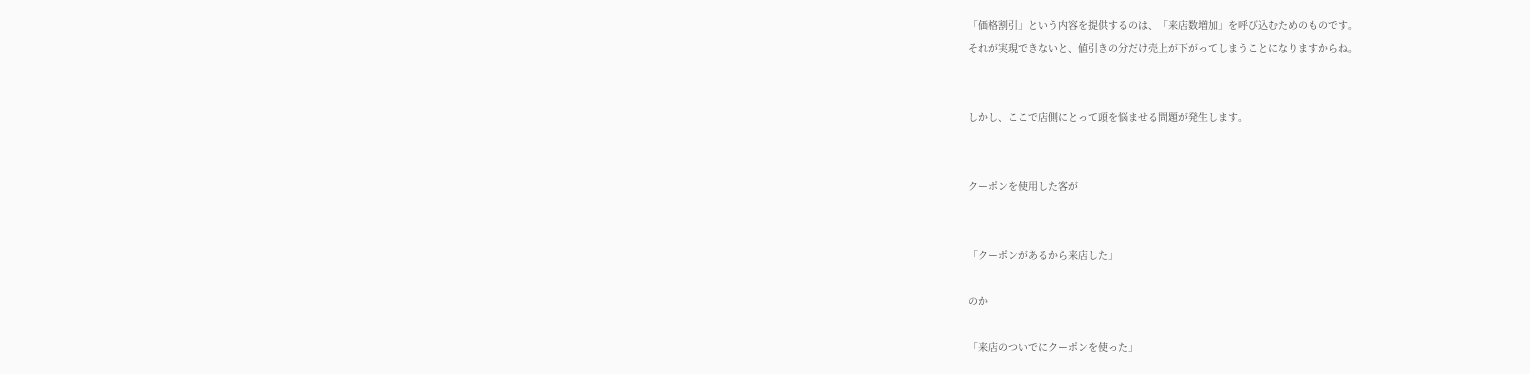「価格割引」という内容を提供するのは、「来店数増加」を呼び込むためのものです。
それが実現できないと、値引きの分だけ売上が下がってしまうことになりますからね。


しかし、ここで店側にとって頭を悩ませる問題が発生します。


クーポンを使用した客が


「クーポンがあるから来店した」

のか

「来店のついでにクーポンを使った」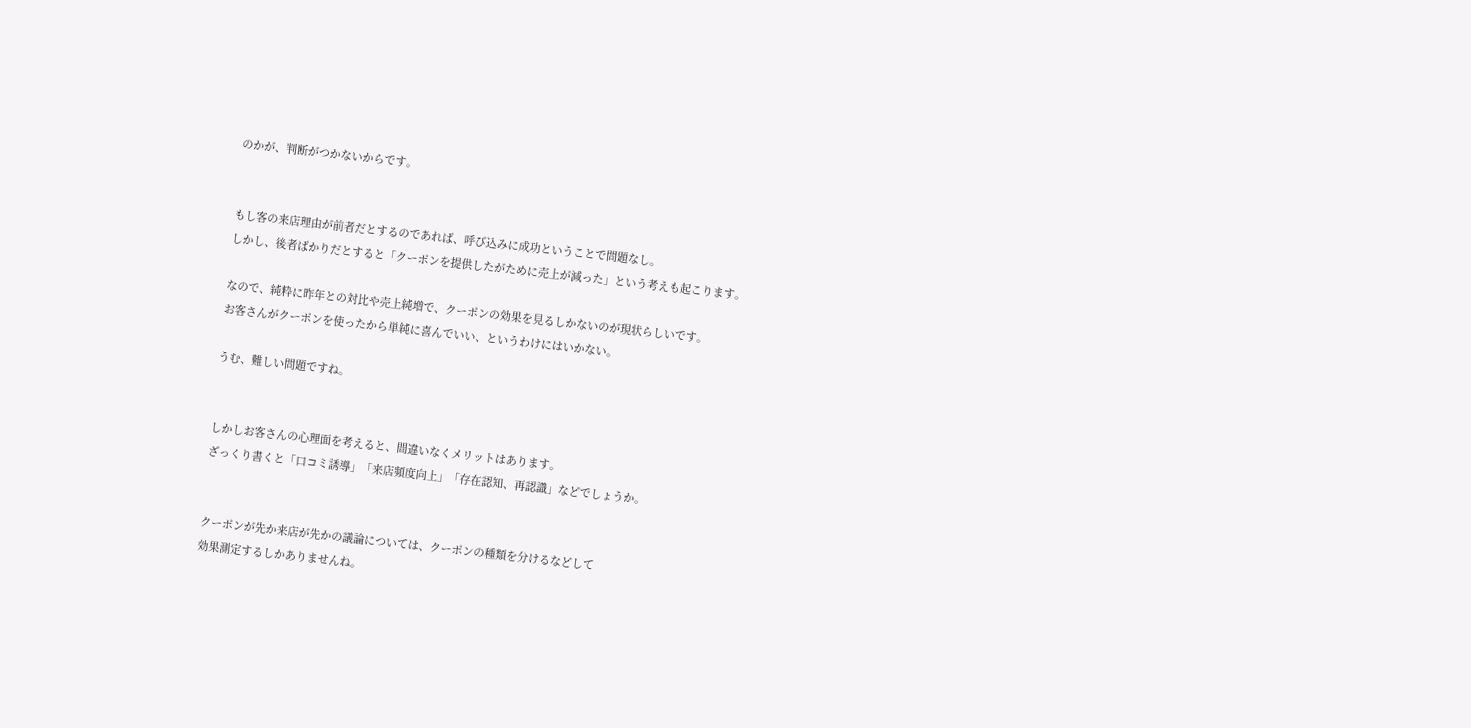のかが、判断がつかないからです。


もし客の来店理由が前者だとするのであれば、呼び込みに成功ということで問題なし。
しかし、後者ばかりだとすると「クーポンを提供したがために売上が減った」という考えも起こります。

なので、純粋に昨年との対比や売上純増で、クーポンの効果を見るしかないのが現状らしいです。
お客さんがクーポンを使ったから単純に喜んでいい、というわけにはいかない。

うむ、難しい問題ですね。


しかしお客さんの心理面を考えると、間違いなくメリットはあります。
ざっくり書くと「口コミ誘導」「来店頻度向上」「存在認知、再認識」などでしょうか。


クーポンが先か来店が先かの議論については、クーポンの種類を分けるなどして
効果測定するしかありませんね。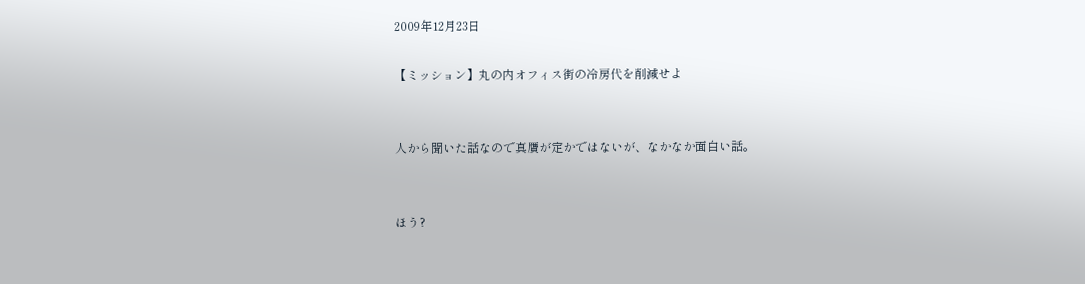2009年12月23日

【ミッション】丸の内オフィス街の冷房代を削減せよ


人から聞いた話なので真贋が定かではないが、なかなか面白い話。


ほう?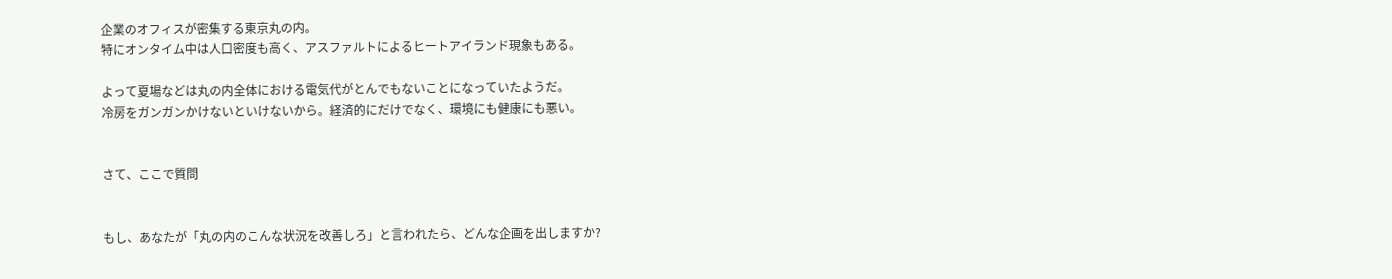企業のオフィスが密集する東京丸の内。
特にオンタイム中は人口密度も高く、アスファルトによるヒートアイランド現象もある。

よって夏場などは丸の内全体における電気代がとんでもないことになっていたようだ。
冷房をガンガンかけないといけないから。経済的にだけでなく、環境にも健康にも悪い。


さて、ここで質問


もし、あなたが「丸の内のこんな状況を改善しろ」と言われたら、どんな企画を出しますか?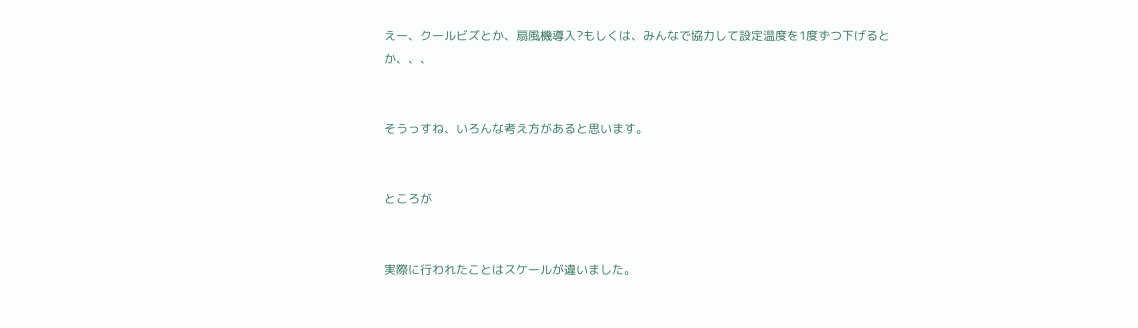えー、クールビズとか、扇風機導入?もしくは、みんなで協力して設定温度を1度ずつ下げるとか、、、


そうっすね、いろんな考え方があると思います。


ところが


実際に行われたことはスケールが違いました。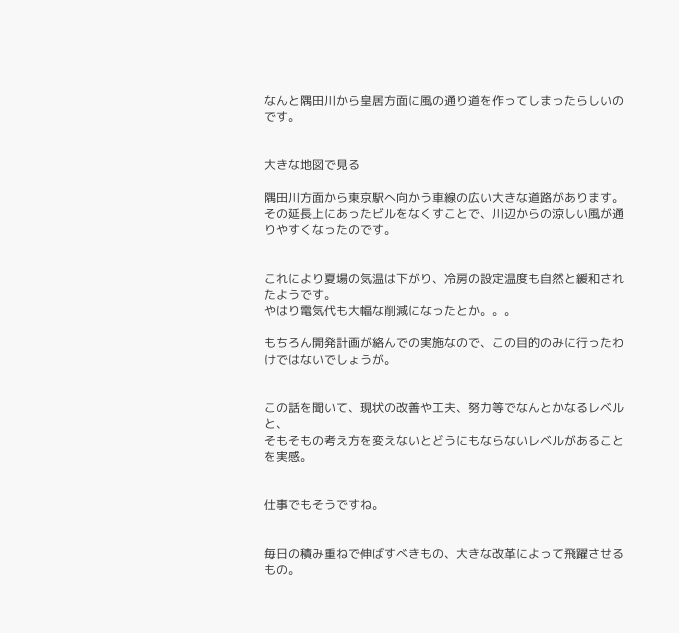なんと隅田川から皇居方面に風の通り道を作ってしまったらしいのです。


大きな地図で見る

隅田川方面から東京駅へ向かう車線の広い大きな道路があります。
その延長上にあったビルをなくすことで、川辺からの涼しい風が通りやすくなったのです。


これにより夏場の気温は下がり、冷房の設定温度も自然と緩和されたようです。
やはり電気代も大幅な削減になったとか。。。

もちろん開発計画が絡んでの実施なので、この目的のみに行ったわけではないでしょうが。


この話を聞いて、現状の改善や工夫、努力等でなんとかなるレベルと、
そもそもの考え方を変えないとどうにもならないレベルがあることを実感。


仕事でもそうですね。


毎日の積み重ねで伸ばすべきもの、大きな改革によって飛躍させるもの。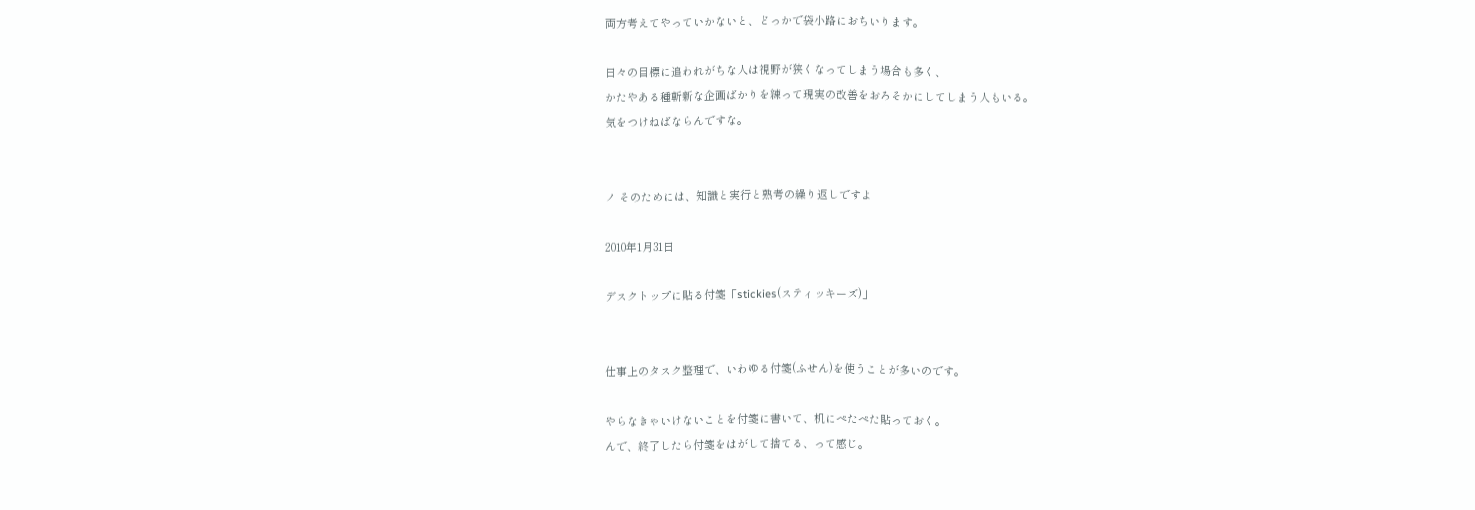両方考えてやっていかないと、どっかで袋小路におちいります。

日々の目標に追われがちな人は視野が狭くなってしまう場合も多く、
かたやある種斬新な企画ばかりを練って現実の改善をおろそかにしてしまう人もいる。
気をつけねばならんですな。


ノ そのためには、知識と実行と熟考の繰り返しですよ

2010年1月31日

デスクトップに貼る付箋「stickies(スティッキーズ)」


仕事上のタスク整理で、いわゆる付箋(ふせん)を使うことが多いのです。

やらなきゃいけないことを付箋に書いて、机にぺたぺた貼っておく。
んで、終了したら付箋をはがして捨てる、って感じ。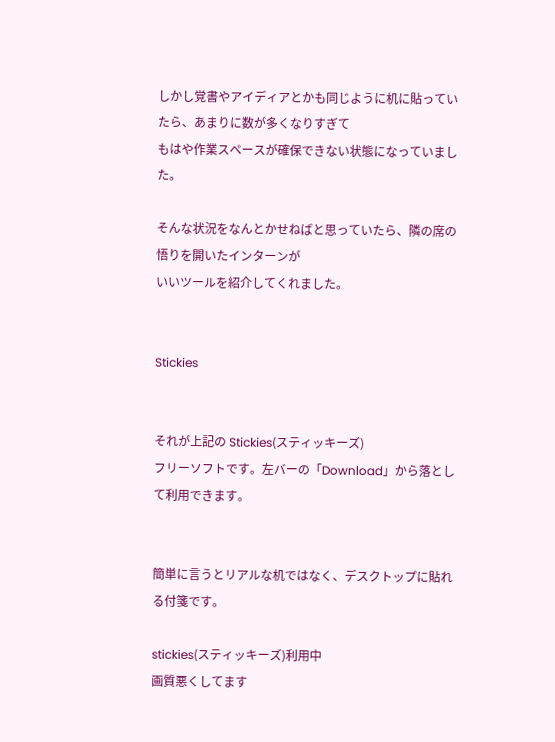しかし覚書やアイディアとかも同じように机に貼っていたら、あまりに数が多くなりすぎて
もはや作業スペースが確保できない状態になっていました。

そんな状況をなんとかせねばと思っていたら、隣の席の悟りを開いたインターンが
いいツールを紹介してくれました。


Stickies


それが上記の Stickies(スティッキーズ)
フリーソフトです。左バーの「Download」から落として利用できます。


簡単に言うとリアルな机ではなく、デスクトップに貼れる付箋です。

stickies(スティッキーズ)利用中
画質悪くしてます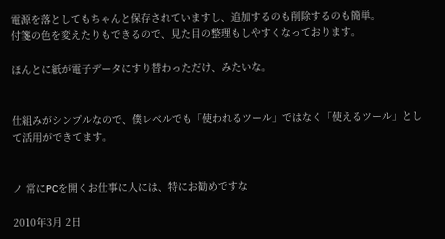電源を落としてもちゃんと保存されていますし、追加するのも削除するのも簡単。
付箋の色を変えたりもできるので、見た目の整理もしやすくなっております。

ほんとに紙が電子データにすり替わっただけ、みたいな。


仕組みがシンプルなので、僕レベルでも「使われるツール」ではなく「使えるツール」として活用ができてます。


ノ 常にPCを開くお仕事に人には、特にお勧めですな

2010年3月 2日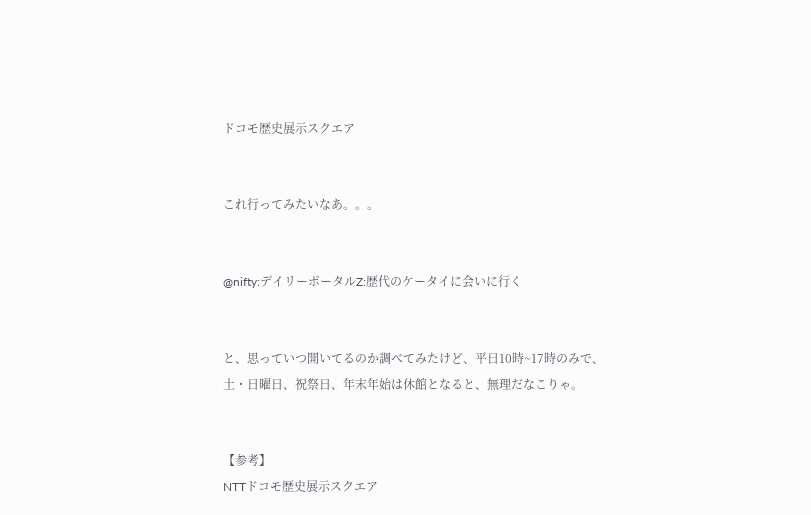ドコモ歴史展示スクエア


これ行ってみたいなあ。。。


@nifty:デイリーポータルZ:歴代のケータイに会いに行く


と、思っていつ開いてるのか調べてみたけど、平日10時~17時のみで、
土・日曜日、祝祭日、年末年始は休館となると、無理だなこりゃ。


【参考】
NTTドコモ歴史展示スクエア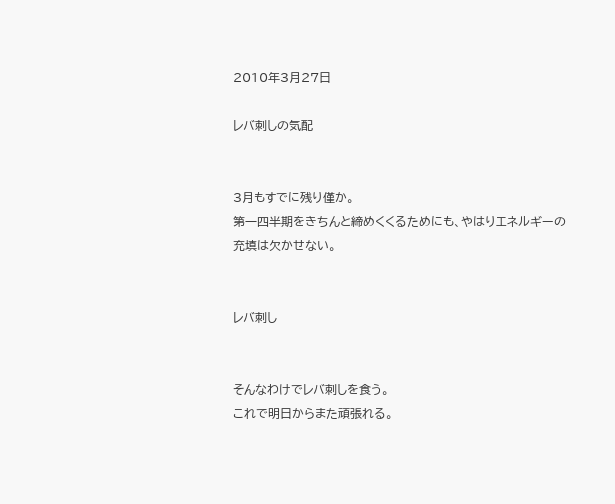2010年3月27日

レバ刺しの気配


3月もすでに残り僅か。
第一四半期をきちんと締めくくるためにも、やはりエネルギーの充填は欠かせない。


レバ刺し


そんなわけでレバ刺しを食う。
これで明日からまた頑張れる。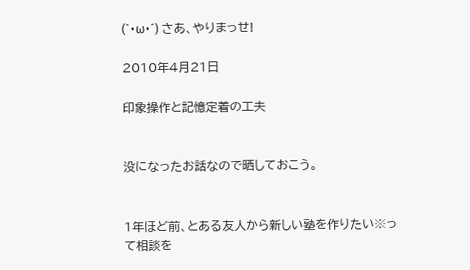(`・ω・´) さあ、やりまっせ!

2010年4月21日

印象操作と記憶定着の工夫


没になったお話なので晒しておこう。


1年ほど前、とある友人から新しい塾を作りたい※って相談を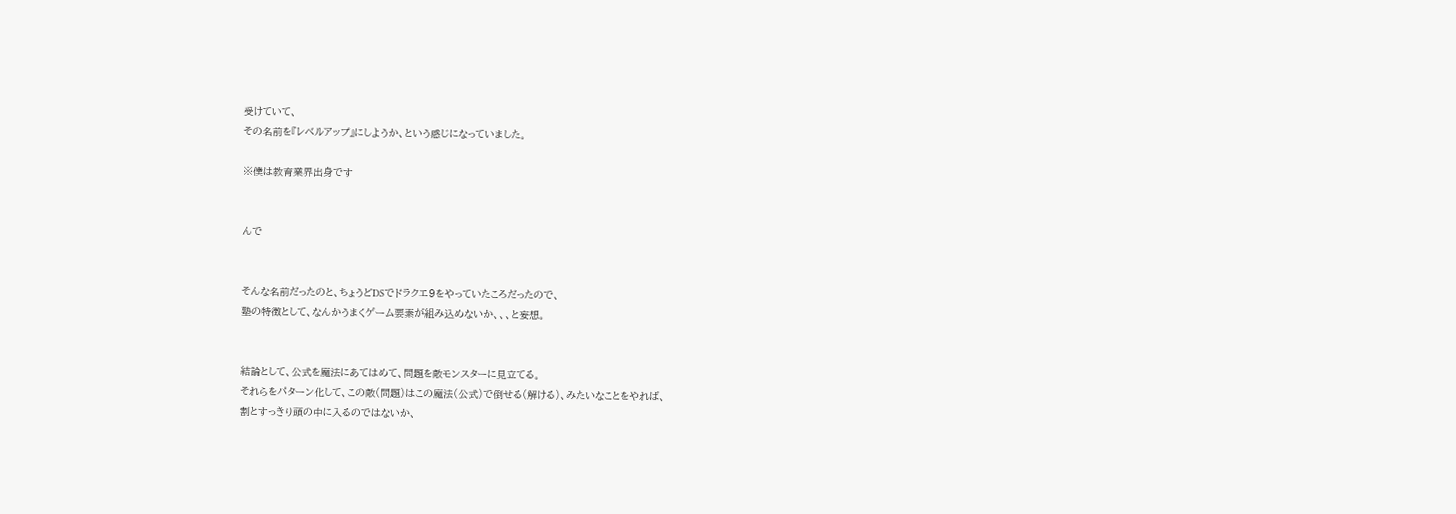受けていて、
その名前を『レベルアップ』にしようか、という感じになっていました。

※僕は教育業界出身です


んで


そんな名前だったのと、ちょうどDSでドラクエ9をやっていたころだったので、
塾の特徴として、なんかうまくゲーム要素が組み込めないか、、、と妄想。


結論として、公式を魔法にあてはめて、問題を敵モンスターに見立てる。
それらをパターン化して、この敵(問題)はこの魔法(公式)で倒せる(解ける)、みたいなことをやれば、
割とすっきり頭の中に入るのではないか、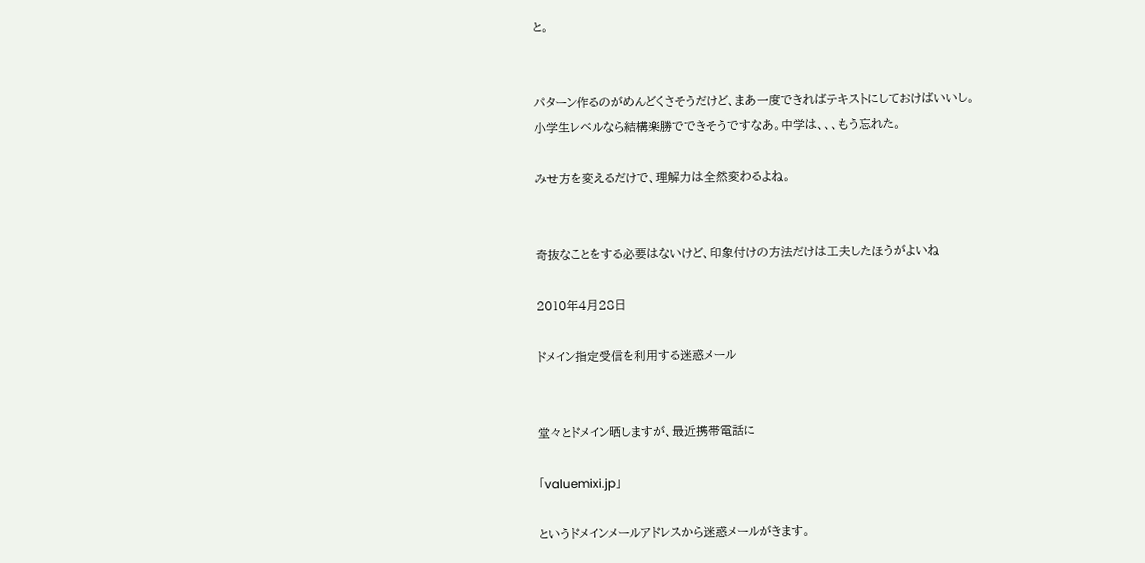と。


パターン作るのがめんどくさそうだけど、まあ一度できればテキストにしておけばいいし。
小学生レベルなら結構楽勝でできそうですなあ。中学は、、、もう忘れた。

みせ方を変えるだけで、理解力は全然変わるよね。


奇抜なことをする必要はないけど、印象付けの方法だけは工夫したほうがよいね

2010年4月28日

ドメイン指定受信を利用する迷惑メール


堂々とドメイン晒しますが、最近携帯電話に

「valuemixi.jp」

というドメインメールアドレスから迷惑メールがきます。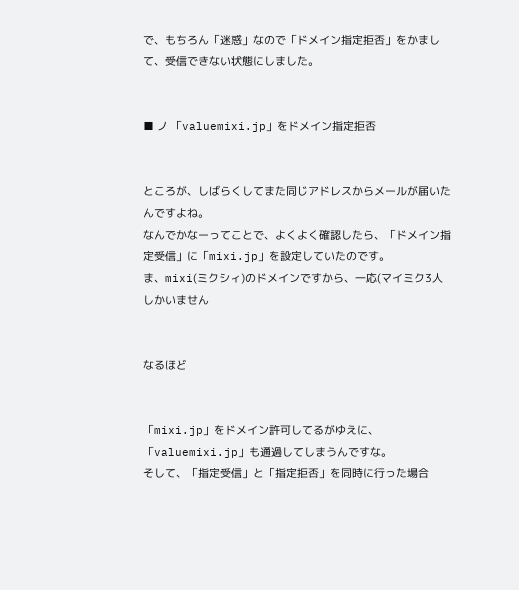で、もちろん「迷惑」なので「ドメイン指定拒否」をかまして、受信できない状態にしました。


■ ノ 「valuemixi.jp」をドメイン指定拒否


ところが、しばらくしてまた同じアドレスからメールが届いたんですよね。
なんでかなーってことで、よくよく確認したら、「ドメイン指定受信」に「mixi.jp」を設定していたのです。
ま、mixi(ミクシィ)のドメインですから、一応(マイミク3人しかいません


なるほど


「mixi.jp」をドメイン許可してるがゆえに、「valuemixi.jp」も通過してしまうんですな。
そして、「指定受信」と「指定拒否」を同時に行った場合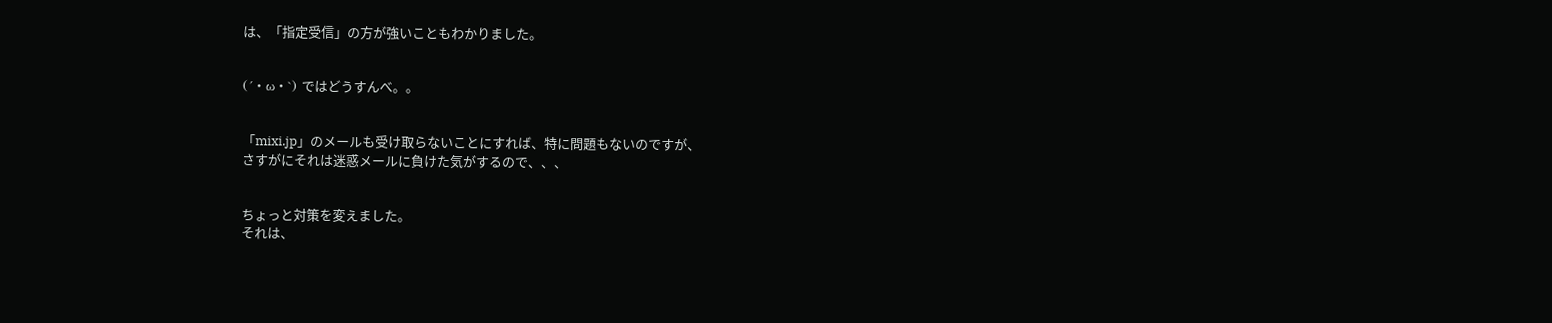は、「指定受信」の方が強いこともわかりました。


(´・ω・`) ではどうすんべ。。


「mixi.jp」のメールも受け取らないことにすれば、特に問題もないのですが、
さすがにそれは迷惑メールに負けた気がするので、、、


ちょっと対策を変えました。
それは、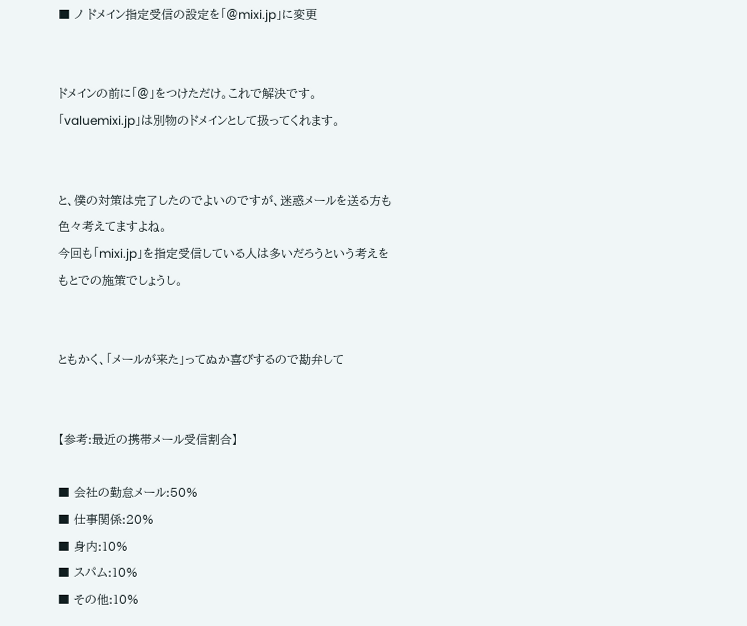■ ノ ドメイン指定受信の設定を「@mixi.jp」に変更


ドメインの前に「@」をつけただけ。これで解決です。
「valuemixi.jp」は別物のドメインとして扱ってくれます。


と、僕の対策は完了したのでよいのですが、迷惑メールを送る方も色々考えてますよね。
今回も「mixi.jp」を指定受信している人は多いだろうという考えをもとでの施策でしょうし。


ともかく、「メールが来た」ってぬか喜びするので勘弁して


【参考:最近の携帯メール受信割合】

■ 会社の勤怠メール:50%
■ 仕事関係:20%
■ 身内:10%
■ スパム:10%
■ その他:10%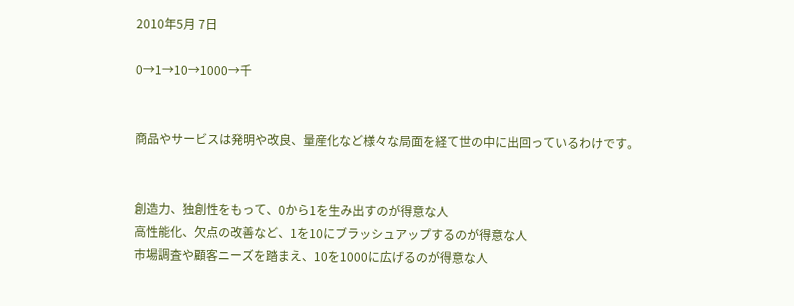2010年5月 7日

0→1→10→1000→千


商品やサービスは発明や改良、量産化など様々な局面を経て世の中に出回っているわけです。


創造力、独創性をもって、0から1を生み出すのが得意な人
高性能化、欠点の改善など、1を10にブラッシュアップするのが得意な人
市場調査や顧客ニーズを踏まえ、10を1000に広げるのが得意な人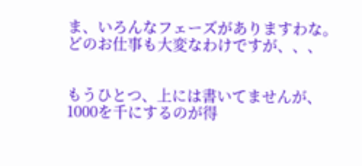ま、いろんなフェーズがありますわな。
どのお仕事も大変なわけですが、、、


もうひとつ、上には書いてませんが、
1000を千にするのが得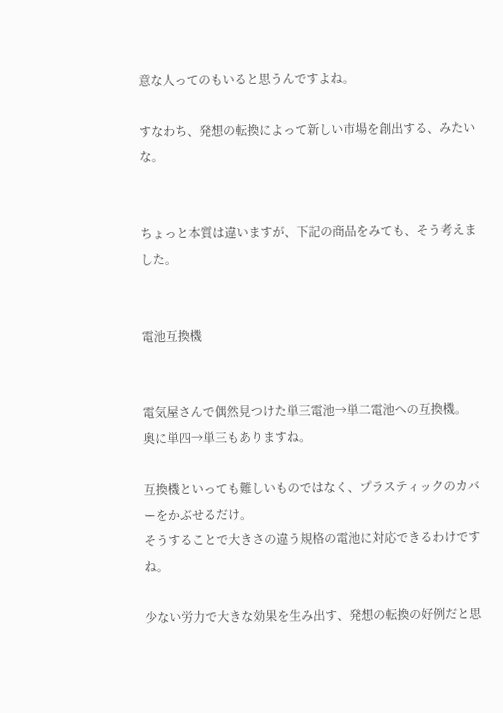意な人ってのもいると思うんですよね。

すなわち、発想の転換によって新しい市場を創出する、みたいな。


ちょっと本質は違いますが、下記の商品をみても、そう考えました。


電池互換機


電気屋さんで偶然見つけた単三電池→単二電池への互換機。
奥に単四→単三もありますね。

互換機といっても難しいものではなく、プラスティックのカバーをかぶせるだけ。
そうすることで大きさの違う規格の電池に対応できるわけですね。

少ない労力で大きな効果を生み出す、発想の転換の好例だと思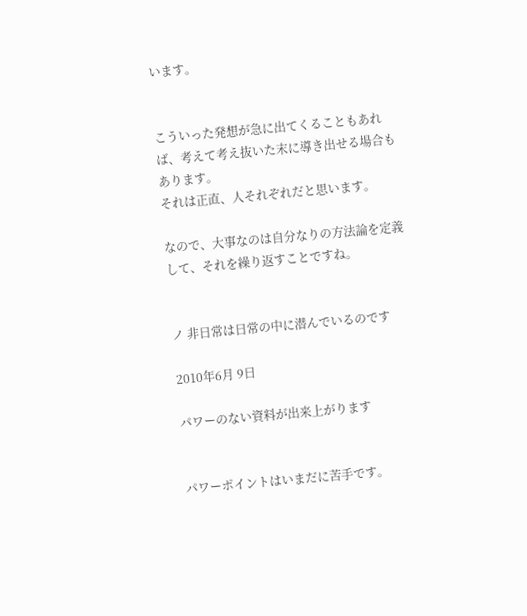います。


こういった発想が急に出てくることもあれば、考えて考え抜いた末に導き出せる場合もあります。
それは正直、人それぞれだと思います。

なので、大事なのは自分なりの方法論を定義して、それを繰り返すことですね。


ノ 非日常は日常の中に潜んでいるのです

2010年6月 9日

パワーのない資料が出来上がります


パワーポイントはいまだに苦手です。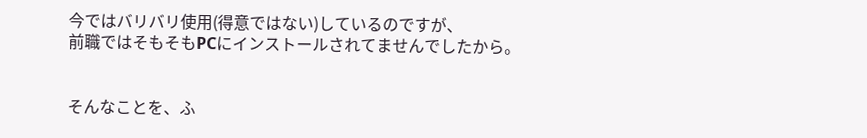今ではバリバリ使用(得意ではない)しているのですが、
前職ではそもそもPCにインストールされてませんでしたから。


そんなことを、ふ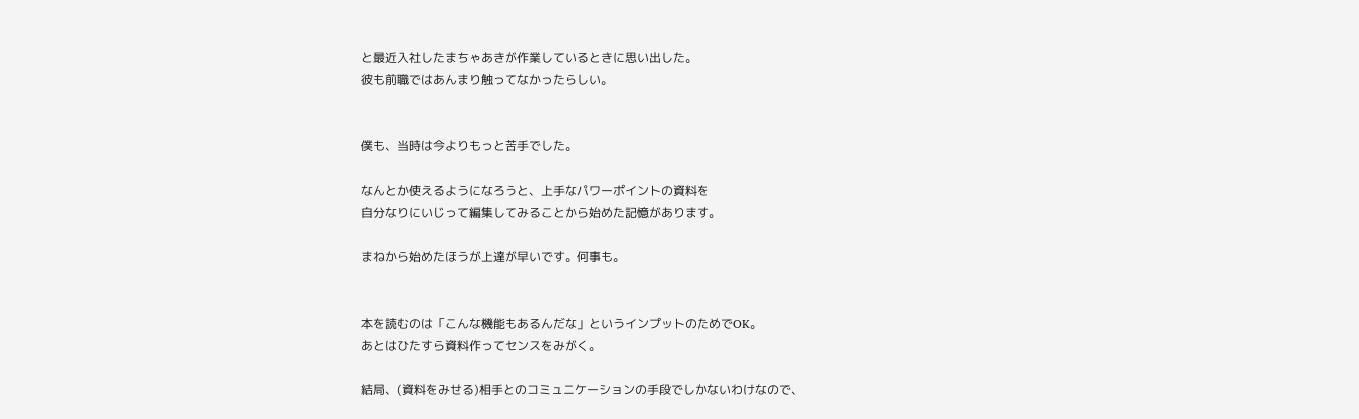と最近入社したまちゃあきが作業しているときに思い出した。
彼も前職ではあんまり触ってなかったらしい。


僕も、当時は今よりもっと苦手でした。

なんとか使えるようになろうと、上手なパワーポイントの資料を
自分なりにいじって編集してみることから始めた記憶があります。

まねから始めたほうが上達が早いです。何事も。


本を読むのは「こんな機能もあるんだな」というインプットのためでOK。
あとはひたすら資料作ってセンスをみがく。

結局、(資料をみせる)相手とのコミュニケーションの手段でしかないわけなので、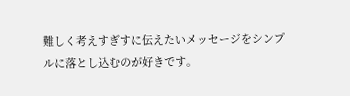難しく考えすぎすに伝えたいメッセージをシンプルに落とし込むのが好きです。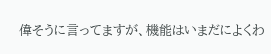偉そうに言ってますが、機能はいまだによくわ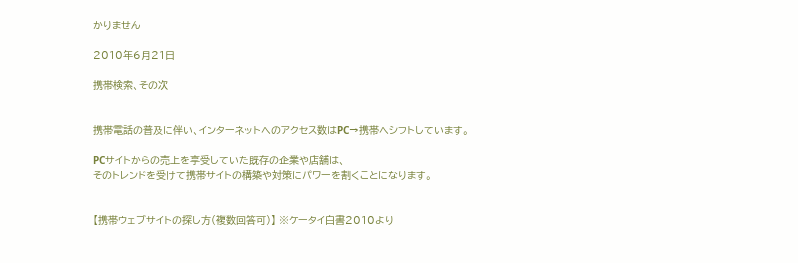かりません

2010年6月21日

携帯検索、その次


携帯電話の普及に伴い、インターネットへのアクセス数はPC→携帯へシフトしています。

PCサイトからの売上を享受していた既存の企業や店舗は、
そのトレンドを受けて携帯サイトの構築や対策にパワーを割くことになります。


【携帯ウェブサイトの探し方(複数回答可)】 ※ケータイ白書2010より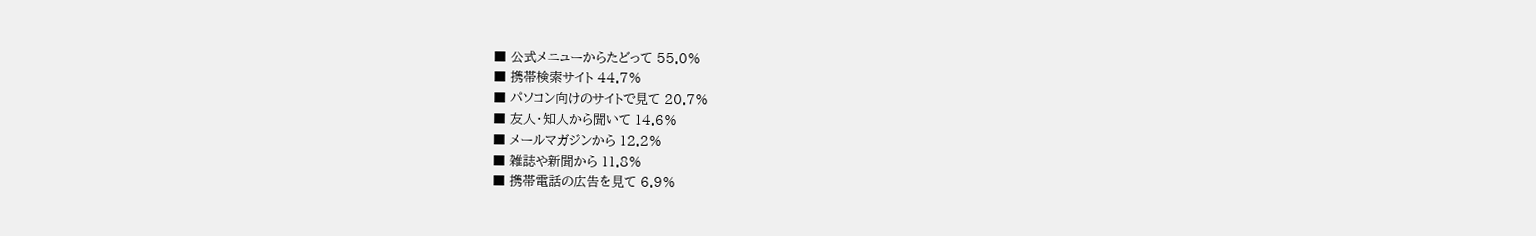■ 公式メニューからたどって 55.0%
■ 携帯検索サイト 44.7%
■ パソコン向けのサイトで見て 20.7%
■ 友人・知人から聞いて 14.6%
■ メールマガジンから 12.2%
■ 雑誌や新聞から 11.8%
■ 携帯電話の広告を見て 6.9%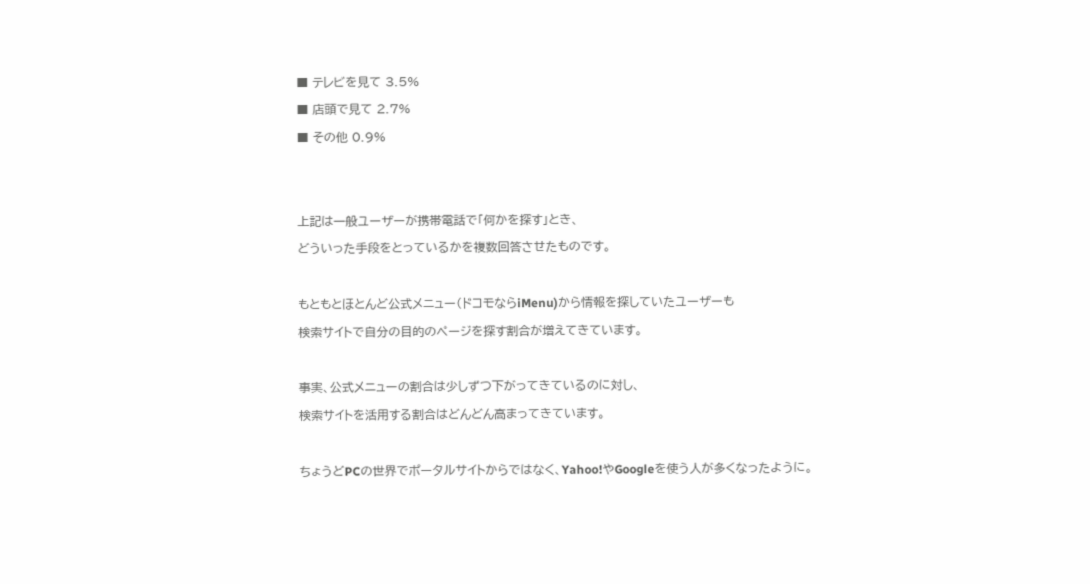■ テレビを見て 3.5%
■ 店頭で見て 2.7%
■ その他 0.9%


上記は一般ユーザーが携帯電話で「何かを探す」とき、
どういった手段をとっているかを複数回答させたものです。

もともとほとんど公式メニュー(ドコモならiMenu)から情報を探していたユーザーも
検索サイトで自分の目的のページを探す割合が増えてきています。

事実、公式メニューの割合は少しずつ下がってきているのに対し、
検索サイトを活用する割合はどんどん高まってきています。

ちょうどPCの世界でポータルサイトからではなく、Yahoo!やGoogleを使う人が多くなったように。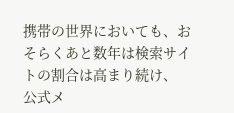携帯の世界においても、おそらくあと数年は検索サイトの割合は高まり続け、
公式メ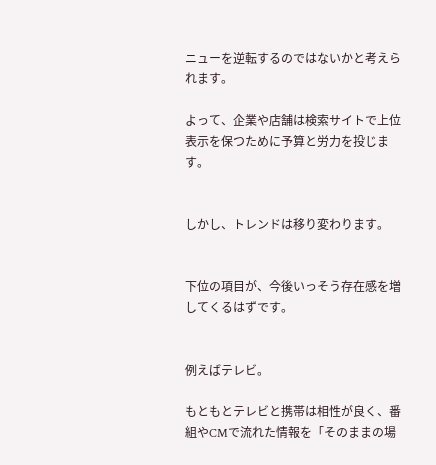ニューを逆転するのではないかと考えられます。

よって、企業や店舗は検索サイトで上位表示を保つために予算と労力を投じます。


しかし、トレンドは移り変わります。


下位の項目が、今後いっそう存在感を増してくるはずです。


例えばテレビ。

もともとテレビと携帯は相性が良く、番組やCMで流れた情報を「そのままの場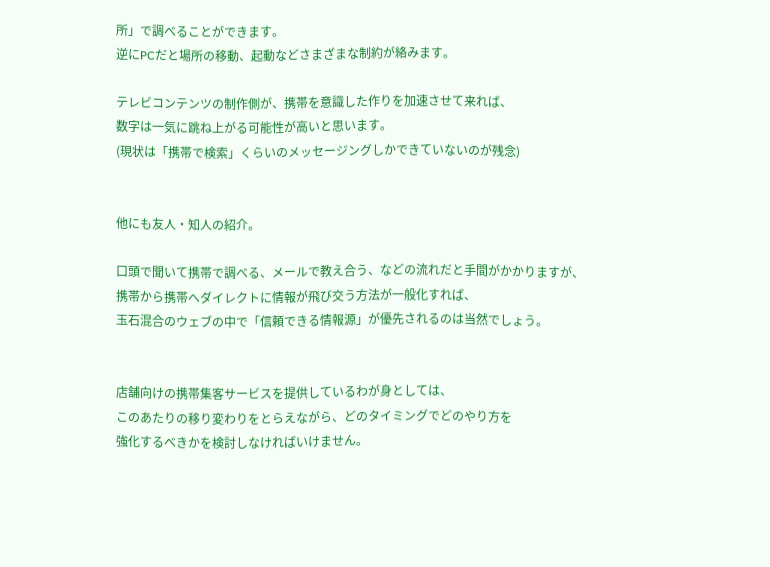所」で調べることができます。
逆にPCだと場所の移動、起動などさまざまな制約が絡みます。

テレビコンテンツの制作側が、携帯を意識した作りを加速させて来れば、
数字は一気に跳ね上がる可能性が高いと思います。
(現状は「携帯で検索」くらいのメッセージングしかできていないのが残念)


他にも友人・知人の紹介。

口頭で聞いて携帯で調べる、メールで教え合う、などの流れだと手間がかかりますが、
携帯から携帯へダイレクトに情報が飛び交う方法が一般化すれば、
玉石混合のウェブの中で「信頼できる情報源」が優先されるのは当然でしょう。


店舗向けの携帯集客サービスを提供しているわが身としては、
このあたりの移り変わりをとらえながら、どのタイミングでどのやり方を
強化するべきかを検討しなければいけません。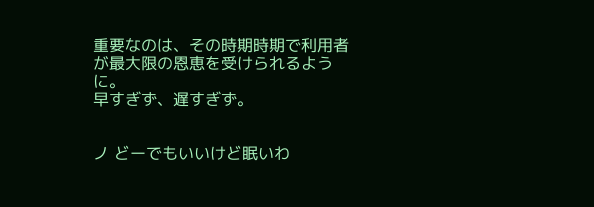重要なのは、その時期時期で利用者が最大限の恩恵を受けられるように。
早すぎず、遅すぎず。


ノ どーでもいいけど眠いわ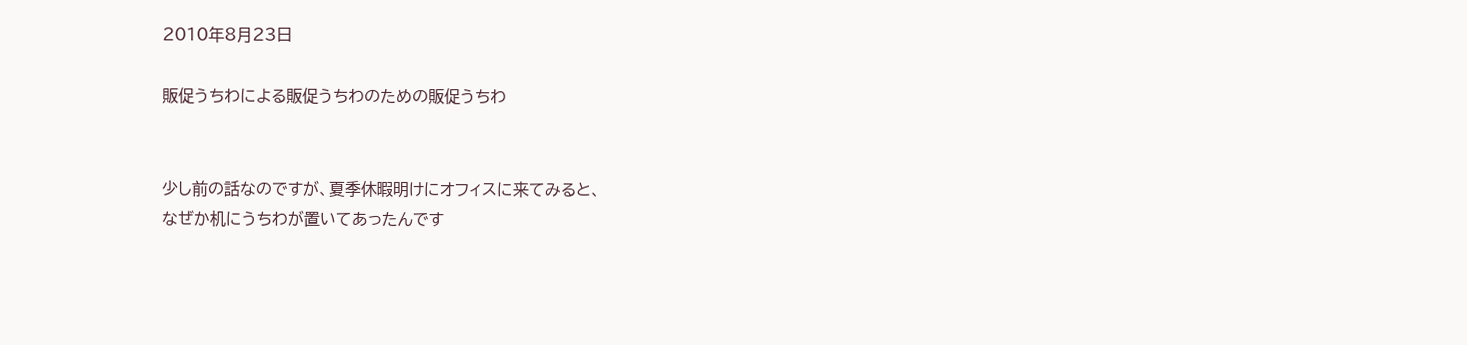2010年8月23日

販促うちわによる販促うちわのための販促うちわ


少し前の話なのですが、夏季休暇明けにオフィスに来てみると、
なぜか机にうちわが置いてあったんです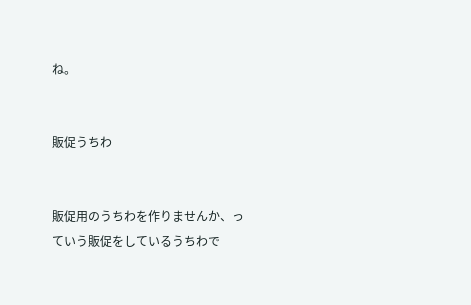ね。


販促うちわ


販促用のうちわを作りませんか、っていう販促をしているうちわで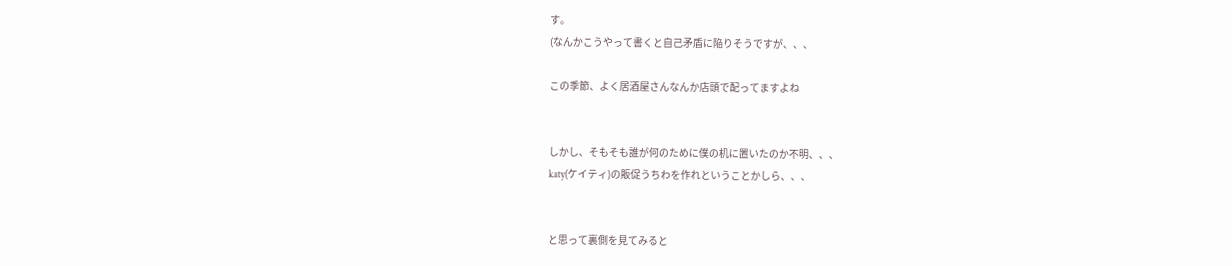す。
(なんかこうやって書くと自己矛盾に陥りそうですが、、、

この季節、よく居酒屋さんなんか店頭で配ってますよね


しかし、そもそも誰が何のために僕の机に置いたのか不明、、、
katy(ケイティ)の販促うちわを作れということかしら、、、


と思って裏側を見てみると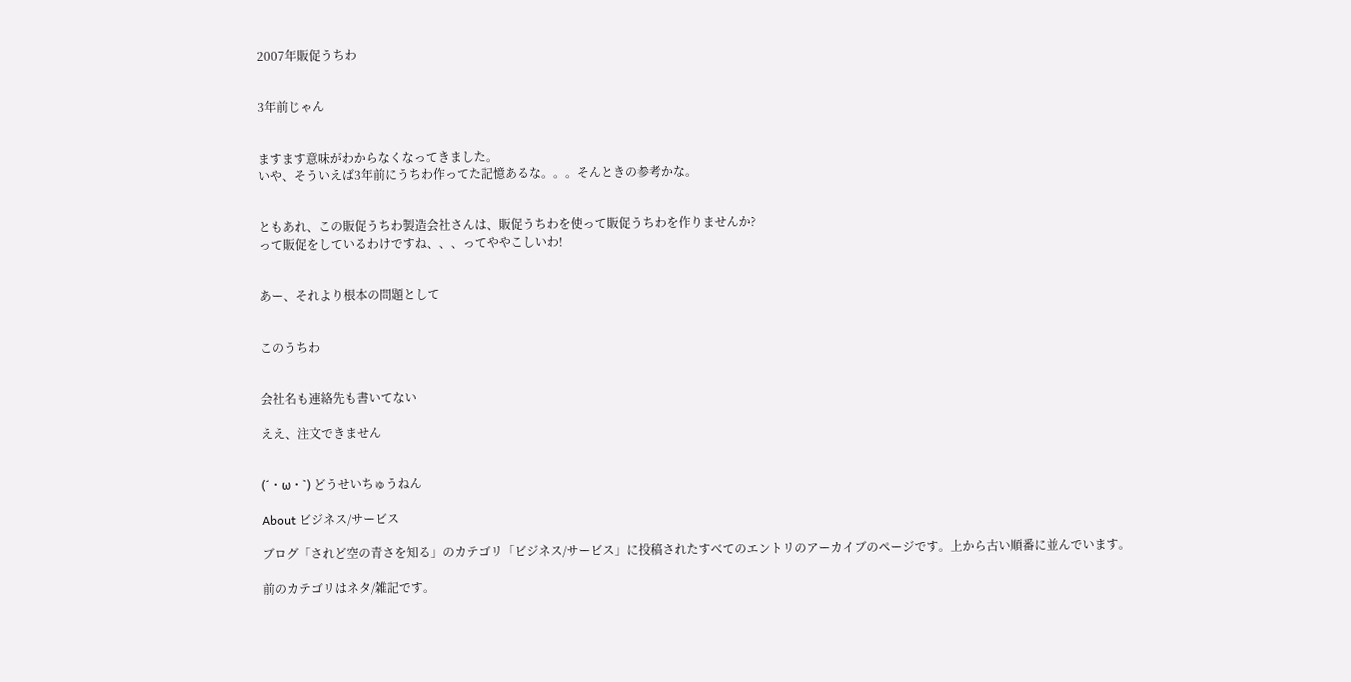2007年販促うちわ


3年前じゃん


ますます意味がわからなくなってきました。
いや、そういえば3年前にうちわ作ってた記憶あるな。。。そんときの参考かな。


ともあれ、この販促うちわ製造会社さんは、販促うちわを使って販促うちわを作りませんか?
って販促をしているわけですね、、、ってややこしいわ!


あー、それより根本の問題として


このうちわ


会社名も連絡先も書いてない

ええ、注文できません


(´・ω・`) どうせいちゅうねん

About ビジネス/サービス

ブログ「されど空の青さを知る」のカテゴリ「ビジネス/サービス」に投稿されたすべてのエントリのアーカイブのページです。上から古い順番に並んでいます。

前のカテゴリはネタ/雑記です。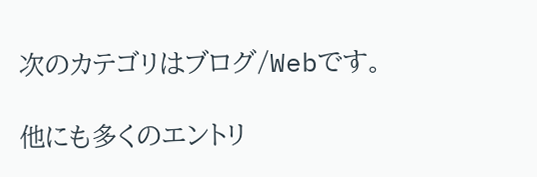次のカテゴリはブログ/Webです。

他にも多くのエントリ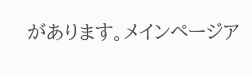があります。メインページア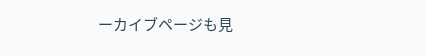ーカイブページも見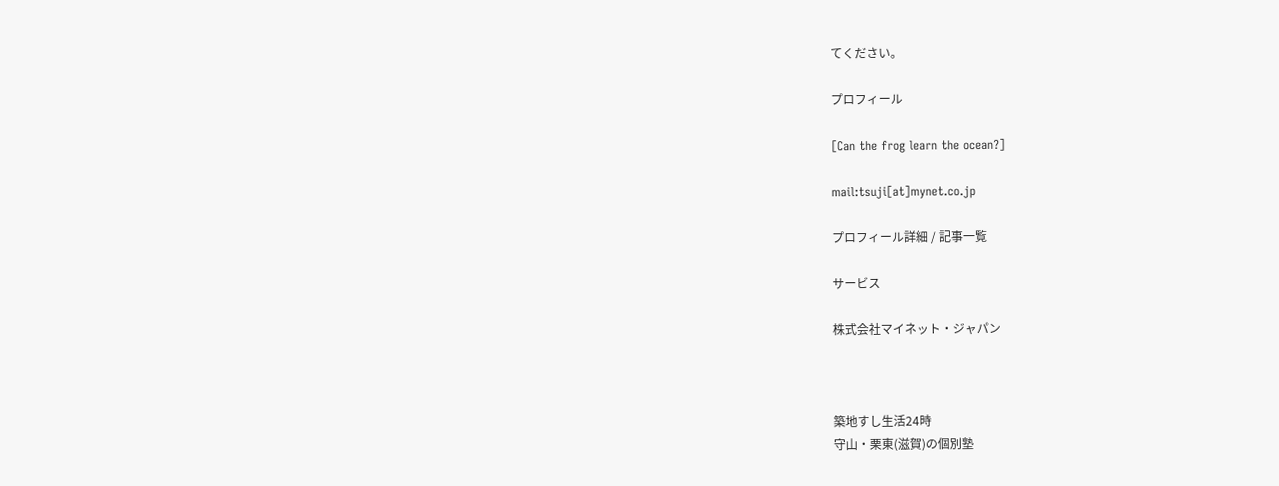てください。

プロフィール

[Can the frog learn the ocean?]

mail:tsuji[at]mynet.co.jp

プロフィール詳細 / 記事一覧

サービス

株式会社マイネット・ジャパン



築地すし生活24時
守山・栗東(滋賀)の個別塾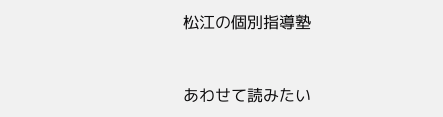松江の個別指導塾


あわせて読みたい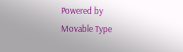Powered by
Movable Type